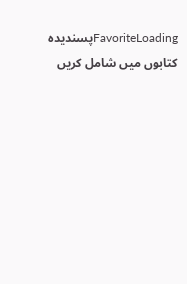FavoriteLoadingپسندیدہ کتابوں میں شامل کریں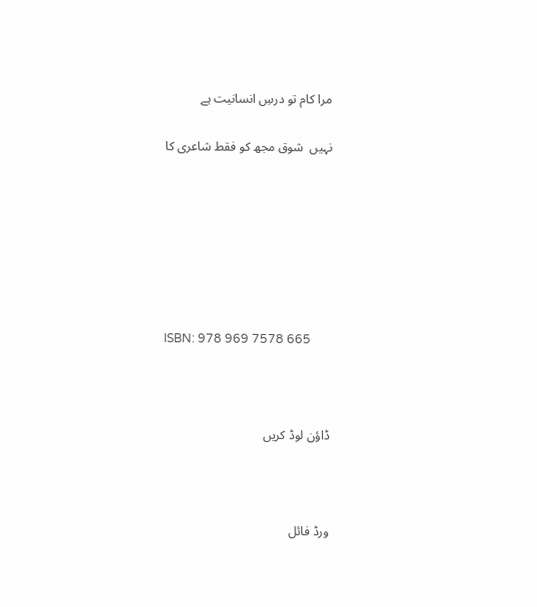مرا کام تو درسِ انسانیت ہے

نہیں  شوق مجھ کو فقط شاعری کا







ISBN: 978 969 7578 665



ڈاؤن لوڈ کریں



ورڈ فائل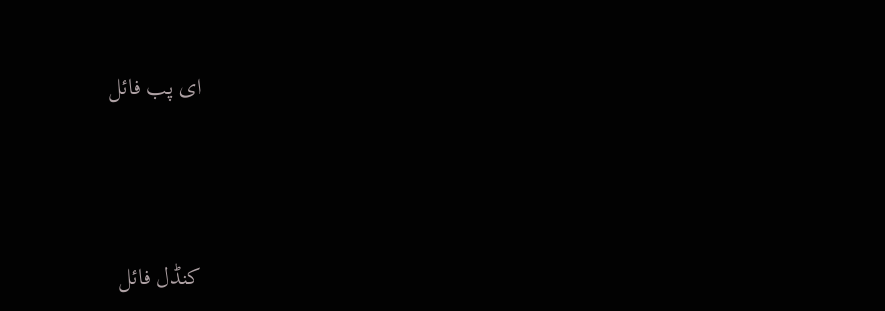ای پب فائل



کنڈل فائل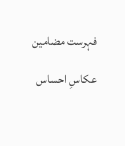فہرست مضامین

عکاسِ احساس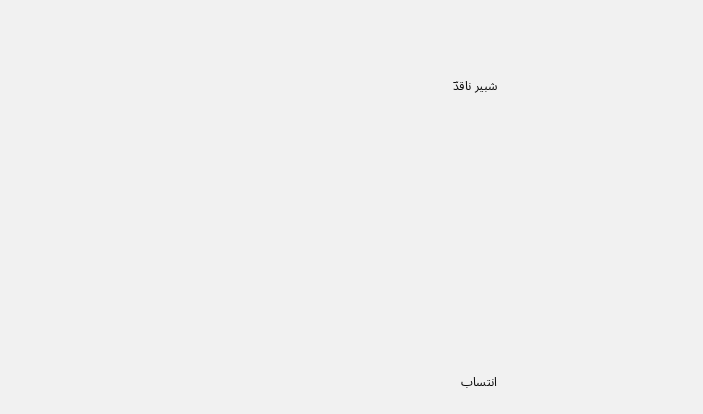شبیر ناقدؔ













انتساب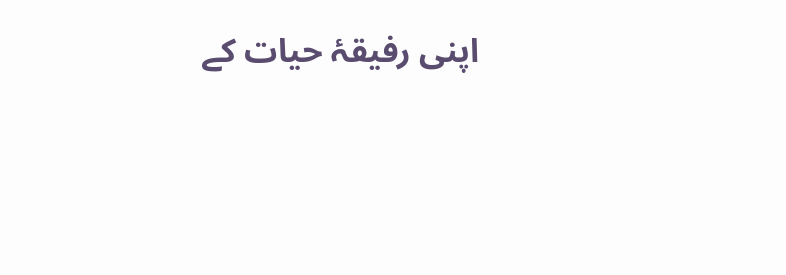اپنی رفیقۂ حیات کے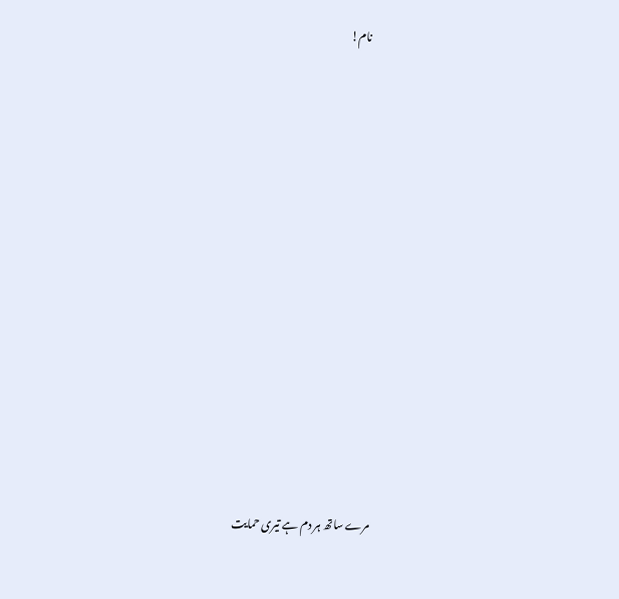نام!





















مرے ساتھ ہر دم ہے تیری حمایت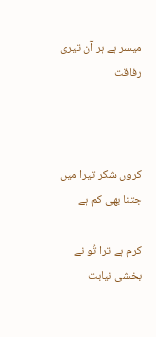میسر ہے ہر آن تیری رفاقت



کروں شکر تیرا میں جتنا بھی کم ہے

کرم ہے ترا تُو نے بخشی نیابت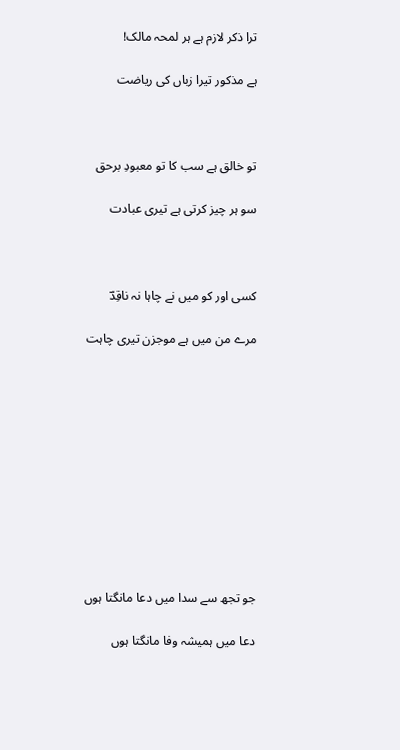ترا ذکر لازم ہے ہر لمحہ مالک!

ہے مذکور تیرا زباں کی ریاضت



تو خالق ہے سب کا تو معبودِ برحق

سو ہر چیز کرتی ہے تیری عبادت



کسی اور کو میں نے چاہا نہ ناقِدؔ

مرے من میں ہے موجزن تیری چاہت











جو تجھ سے سدا میں دعا مانگتا ہوں

دعا میں ہمیشہ وفا مانگتا ہوں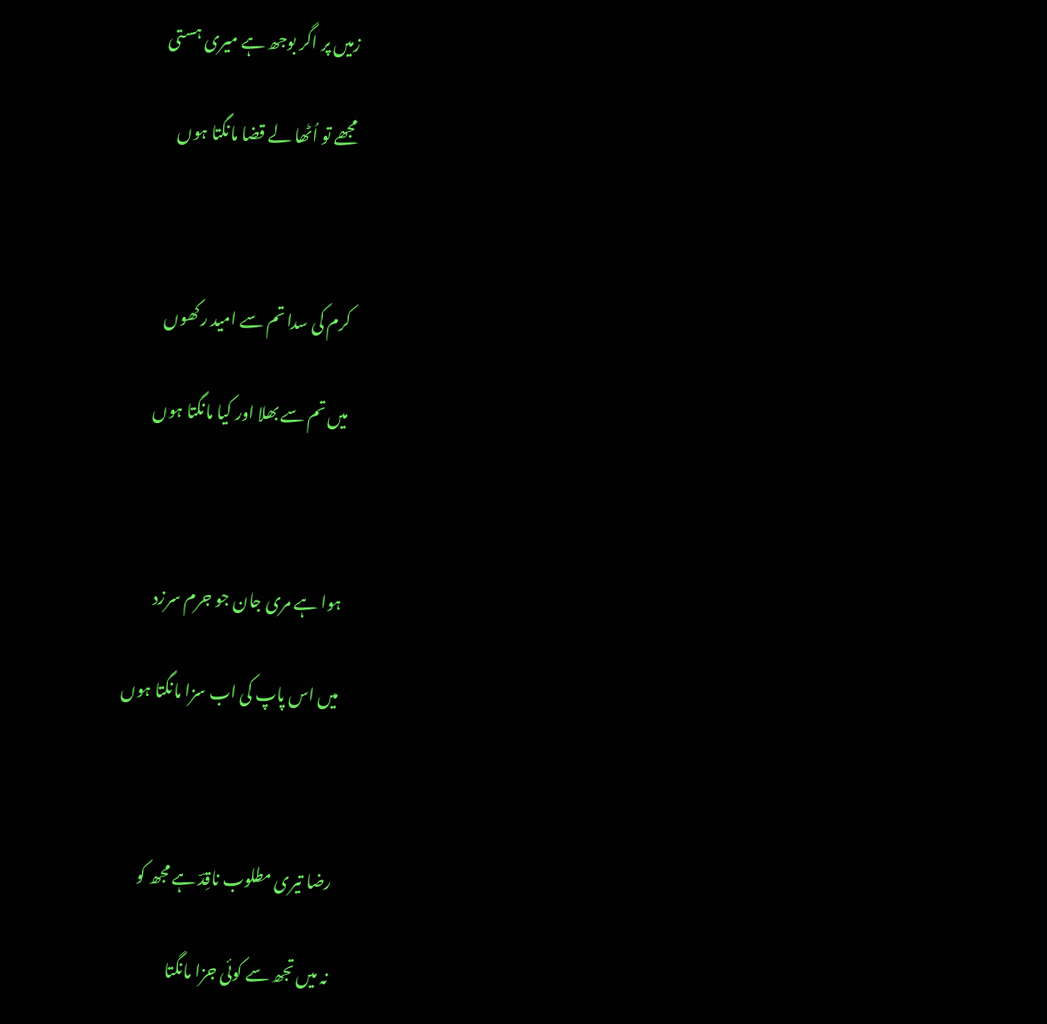زمیں پر اگر بوجھ ہے میری ہستی

مجھے تو اُٹھا لے قضا مانگتا ہوں



کرم کی سدا تم سے امید رکھوں

میں تم سے بھلا اور کیا مانگتا ہوں



ہوا ہے مری جان جو جرم سرزد

میں اس پاپ کی اب سزا مانگتا ہوں



رضا تیری مطلوب ناقِدؔ ہے مجھ کو

نہ میں تجھ سے کوئی جزا مانگتا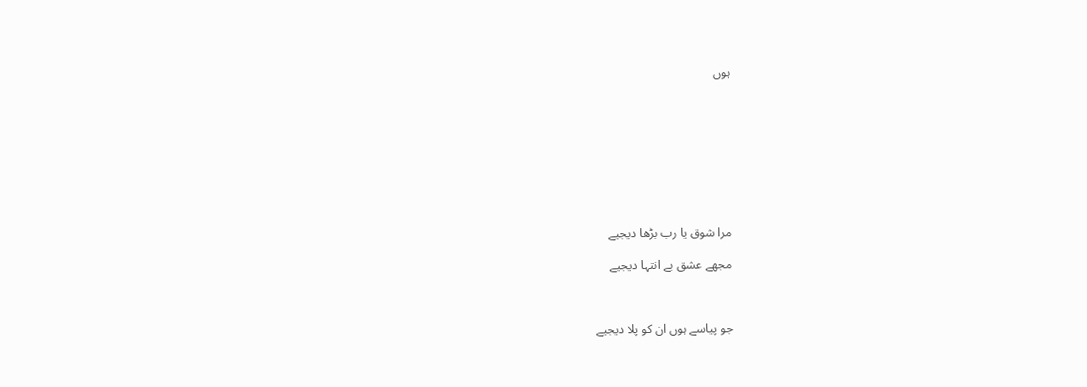ہوں









مرا شوق یا رب بڑھا دیجیے

مجھے عشق بے انتہا دیجیے



جو پیاسے ہوں ان کو پلا دیجیے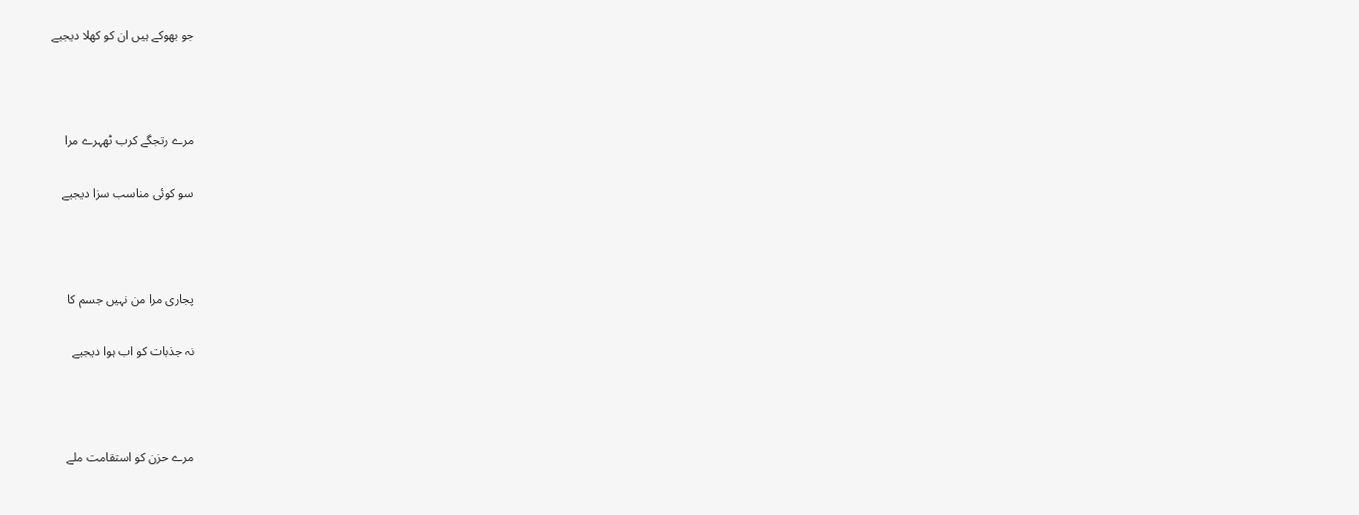جو بھوکے ہیں ان کو کھلا دیجیے



مرے رتجگے کرب ٹھہرے مرا

سو کوئی مناسب سزا دیجیے



پجاری مرا من نہیں جسم کا

نہ جذبات کو اب ہوا دیجیے



مرے حزن کو استقامت ملے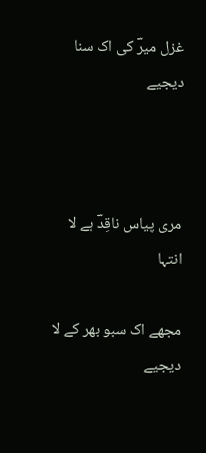غزل میرؔ کی اک سنا دیجیے



مری پیاس ناقِدؔ ہے لا انتہا

مجھے اک سبو بھر کے لا دیجیے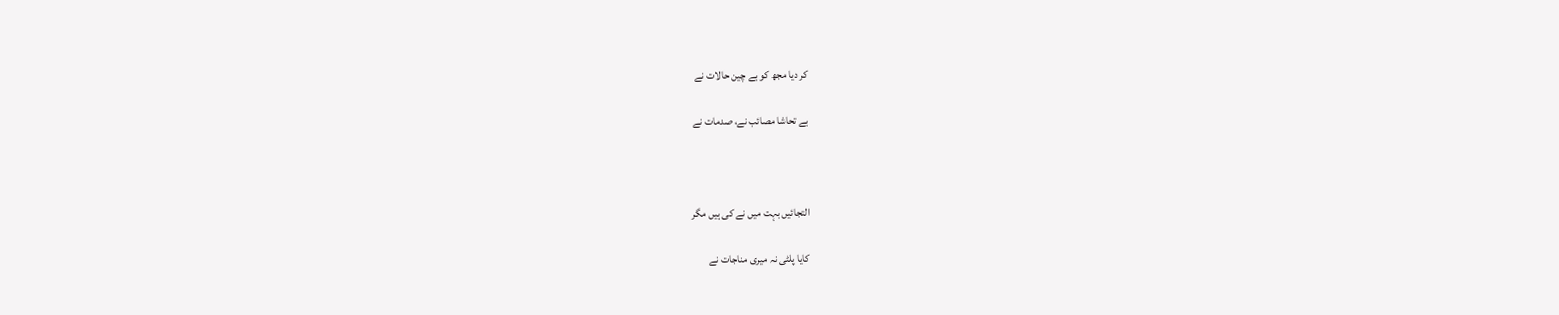کر دیا مجھ کو بے چین حالات نے

بے تحاشا مصائب نے، صدمات نے



التجائیں بہت میں نے کی ہیں مگر

کایا پلٹی نہ میری مناجات نے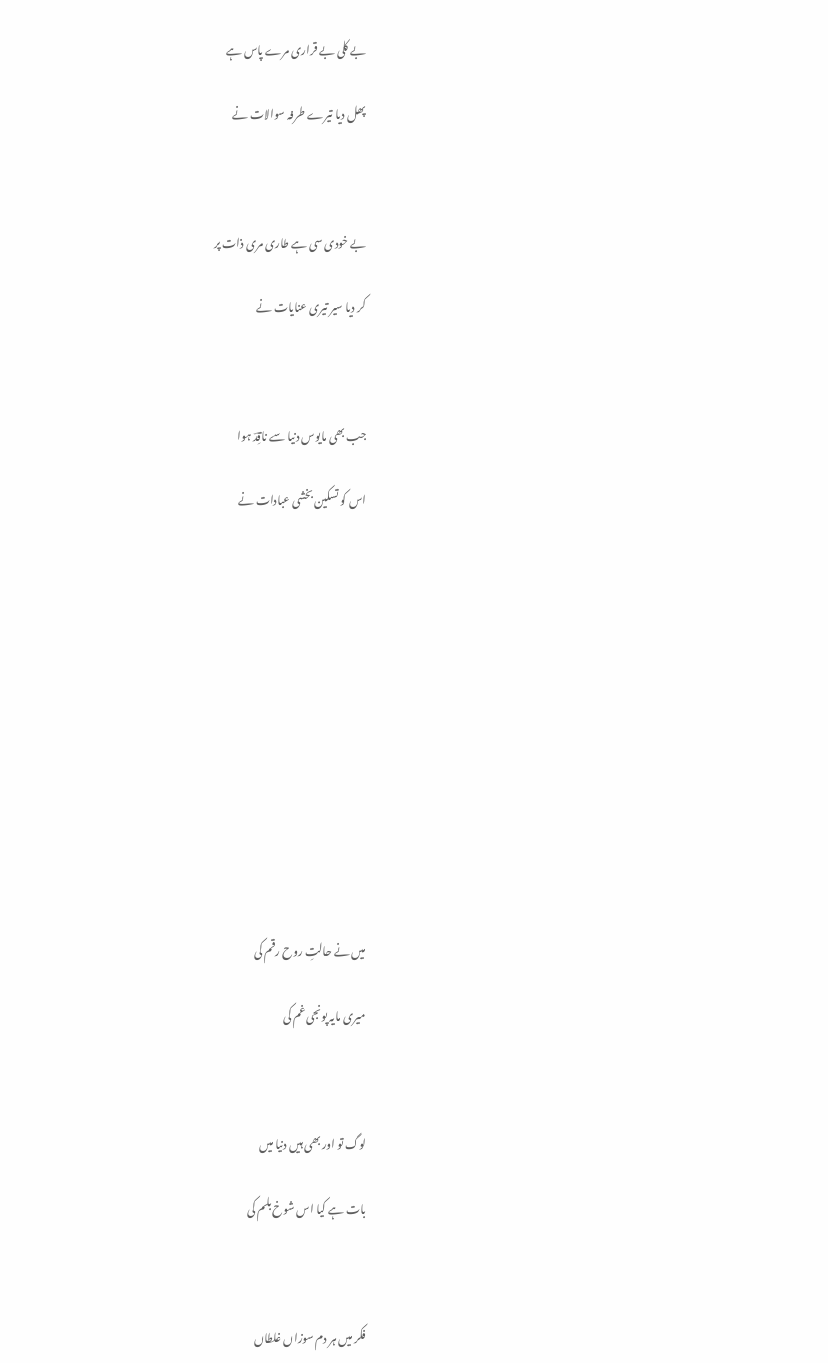بے کلی بے قراری مرے پاس ہے

پھل دیا تیرے طرفہ سوالات نے



بے خودی سی ہے طاری مری ذات پر

کر دیا سیر تیری عنایات نے



جب بھی مایوس دنیا سے ناقِدؔ ہوا

اس کو تسکین بخشی عبادات نے













میں نے حالتِ روح رقم کی

میری مایہ پونجی غم کی



لوگ تو اور بھی ہیں دنیا میں

بات ہے کیا اس شوخ بلم کی



فکر میں ہر دم سوزاں غلطاں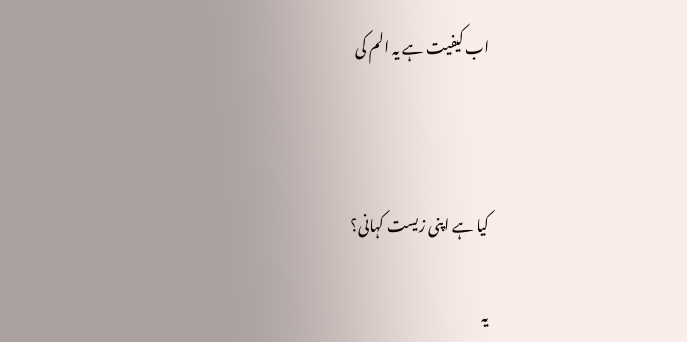اب کیفیت ہے یہ الم کی



کیا ہے اپنی زیست کہانی؟

یہ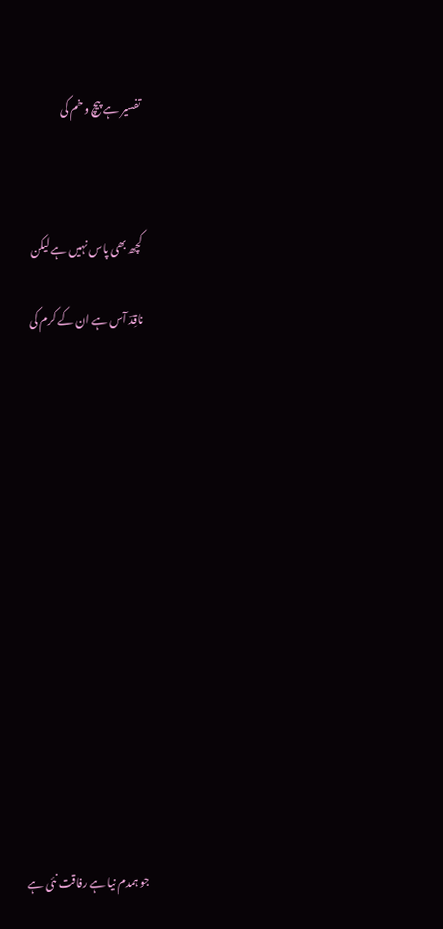تفسیر ہے پیچ و خم کی



کچھ بھی پاس نہیں ہے لیکن

ناقِدؔ آس ہے ان کے کرم کی















جو ہمدم نیا ہے رفاقت نئی ہے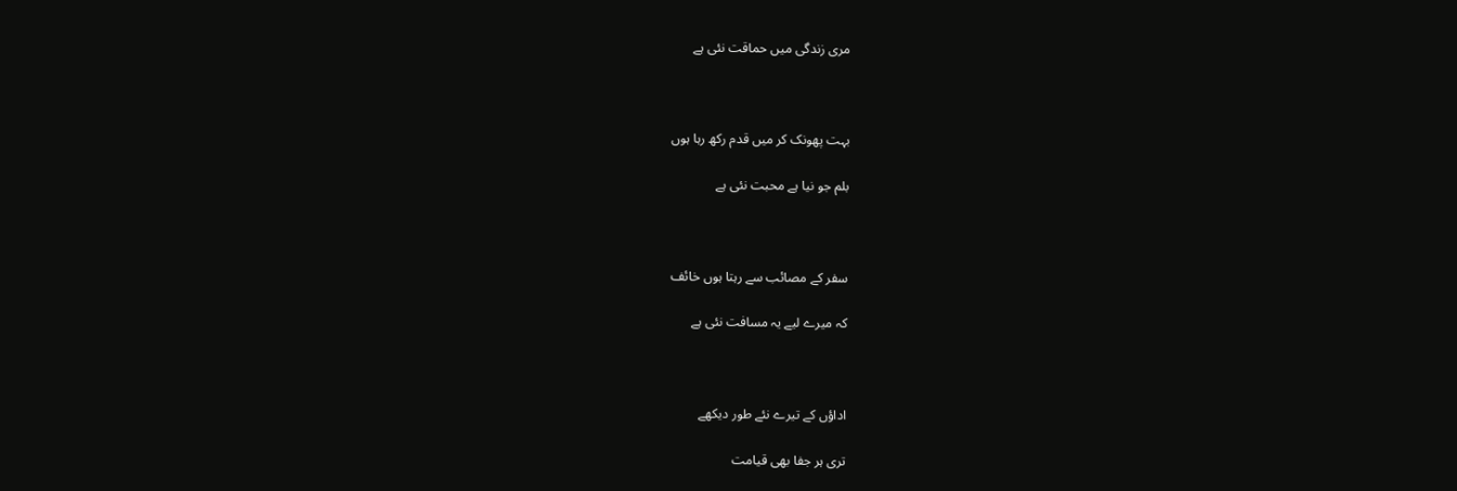مری زندگی میں حماقت نئی ہے



بہت پھونک کر میں قدم رکھ رہا ہوں

بلم جو نیا ہے محبت نئی ہے



سفر کے مصائب سے رہتا ہوں خائف

کہ میرے لیے یہ مسافت نئی ہے



اداؤں کے تیرے نئے طور دیکھے

تری ہر جفا بھی قیامت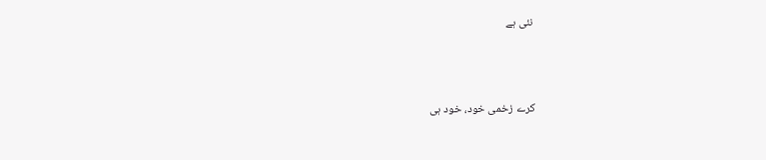نئی ہے



کرے زخمی خود، خود ہی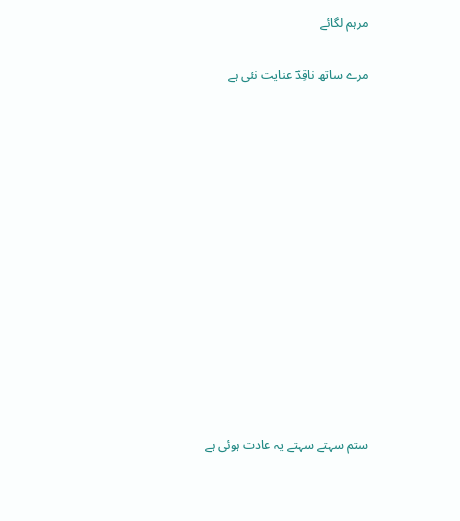مرہم لگائے

مرے ساتھ ناقِدؔ عنایت نئی ہے













ستم سہتے سہتے یہ عادت ہوئی ہے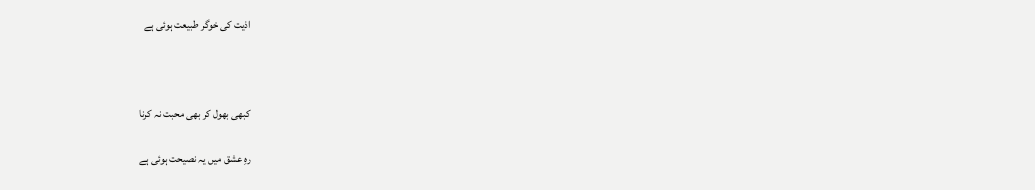اذیت کی خوگر طبیعت ہوئی ہے



کبھی بھول کر بھی محبت نہ کرنا

رہِ عشق میں یہ نصیحت ہوئی ہے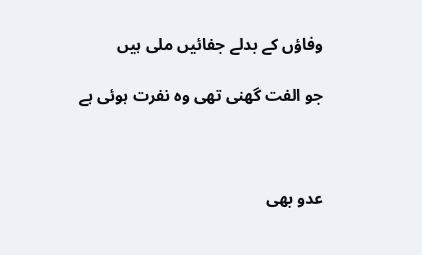وفاؤں کے بدلے جفائیں ملی ہیں

جو الفت گھنی تھی وہ نفرت ہوئی ہے



عدو بھی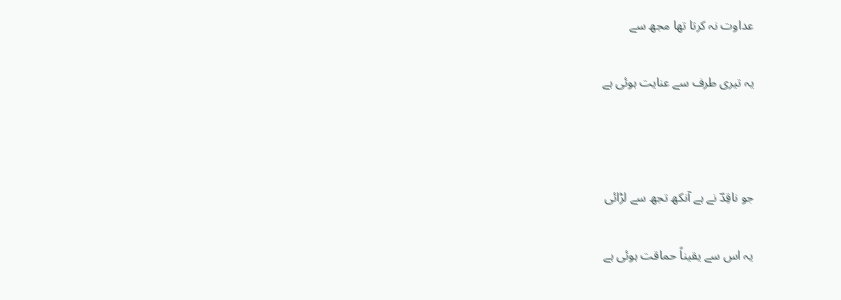عداوت نہ کرتا تھا مجھ سے

یہ تیری طرف سے عنایت ہوئی ہے



جو ناقِدؔ نے ہے آنکھ تجھ سے لڑائی

یہ اس سے یقیناً حماقت ہوئی ہے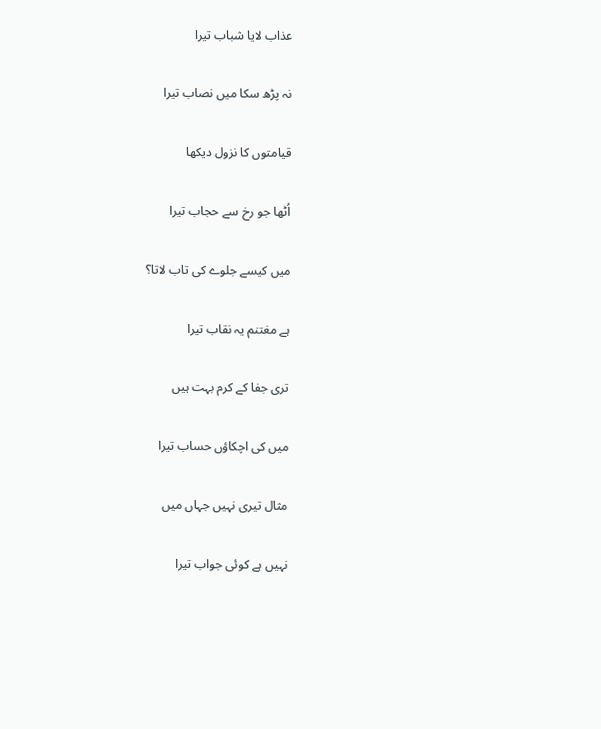عذاب لایا شباب تیرا

نہ پڑھ سکا میں نصاب تیرا

قیامتوں کا نزول دیکھا

اُٹھا جو رخ سے حجاب تیرا

میں کیسے جلوے کی تاب لاتا؟

ہے مغتنم یہ نقاب تیرا

تری جفا کے کرم بہت ہیں

میں کی اچکاؤں حساب تیرا

مثال تیری نہیں جہاں میں

نہیں ہے کوئی جواب تیرا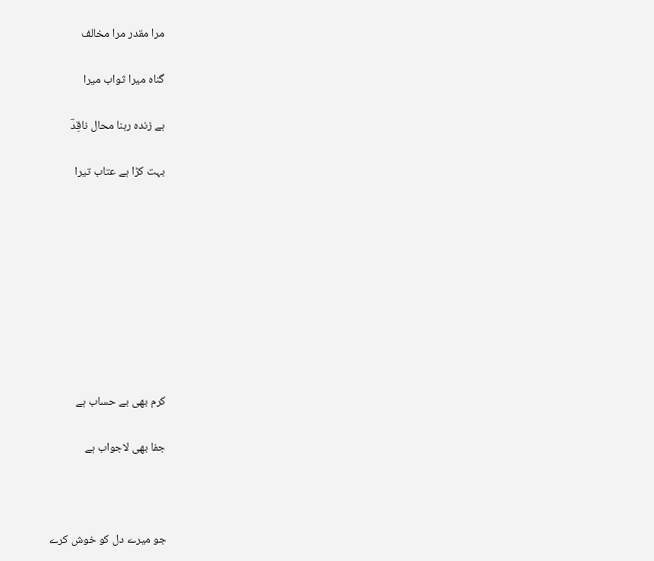مرا مقدر مرا مخالف

گناہ میرا ثواب میرا

ہے زندہ رہنا محال ناقِدؔ

بہت کڑا ہے عتاب تیرا









کرم بھی بے حساب ہے

جفا بھی لاجواب ہے



جو میرے دل کو خوش کرے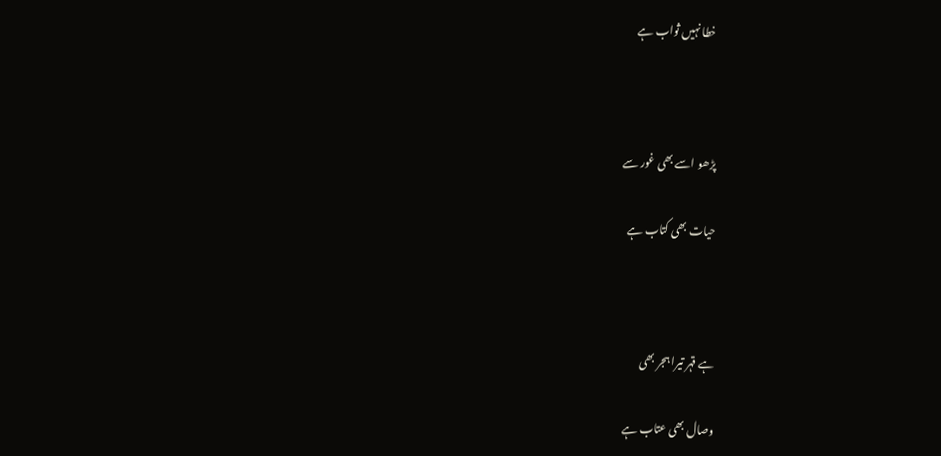خطا نہیں ثواب ہے



پڑھو اسے بھی غور سے

حیات بھی کتاب ہے



ہے قہر تیرا ہجر بھی

وصال بھی عتاب ہے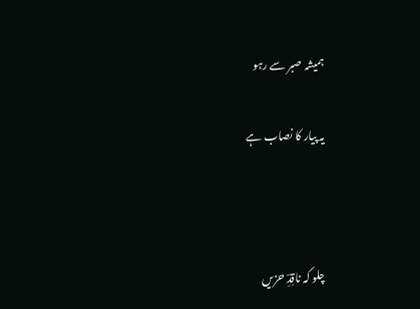ہمیشہ صبر سے رہو

یہ پیار کا نصاب ہے



چلو کہ ناقِدِؔ حزیں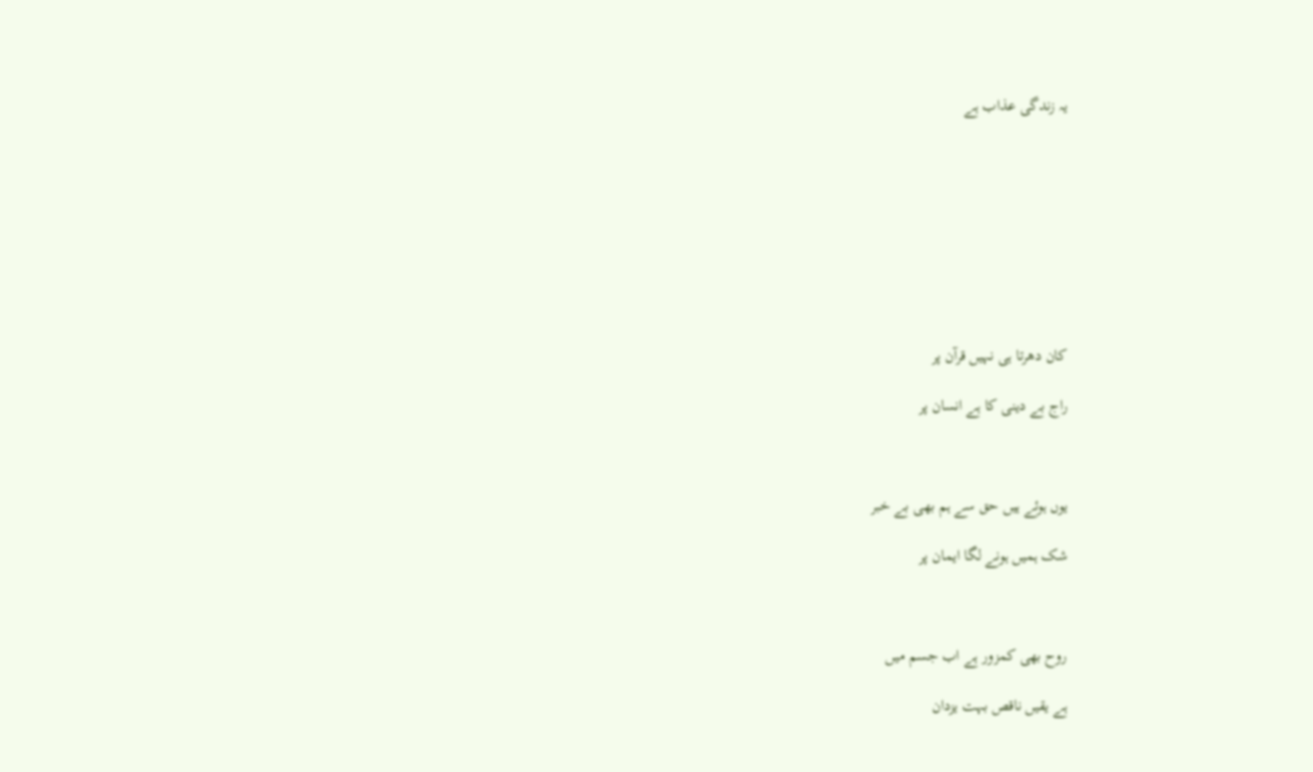یہ زندگی عذاب ہے









کان دھرتا ہی نہیں قرآن پر

راج بے دینی کا ہے انسان پر



یوں ہوئے ہیں حق سے ہم بھی بے خبر

شک ہمیں ہونے لگا ایمان پر



روح بھی کمزور ہے اب جسم میں

ہے یقیں ناقص بہت یزدان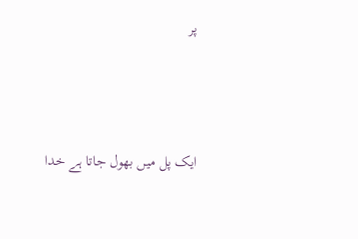پر



ایک پل میں بھول جاتا ہے خدا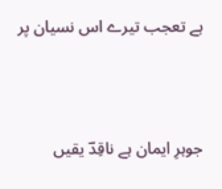ہے تعجب تیرے اس نسیان پر



جوہرِ ایمان ہے ناقِدؔ یقیں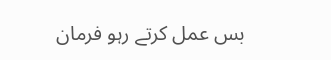بس عمل کرتے رہو فرمان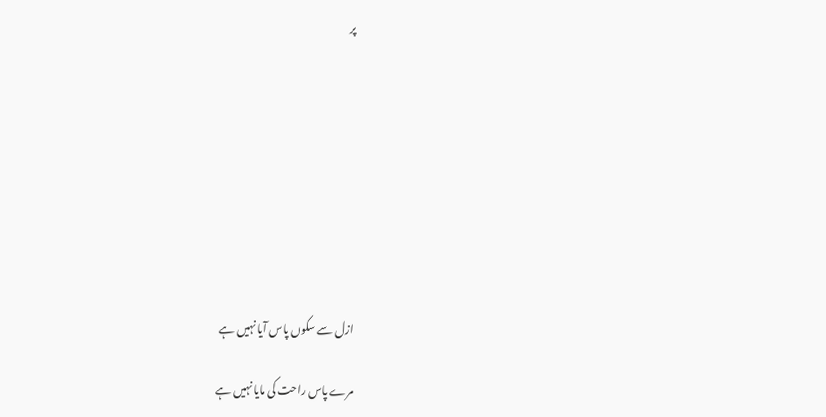پر









ازل سے سکوں پاس آیا نہیں ہے

مرے پاس راحت کی مایا نہیں ہے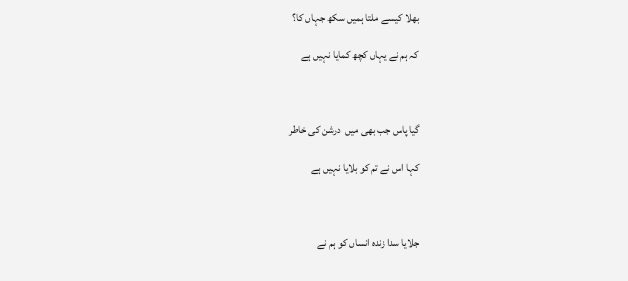بھلا کیسے ملتا ہمیں سکھ جہاں کا؟

کہ ہم نے یہاں کچھ کمایا نہیں ہے



گیا پاس جب بھی میں  درشن کی خاطر

کہا اس نے تم کو بلایا نہیں ہے



جلایا سدا زندہ انساں کو ہم نے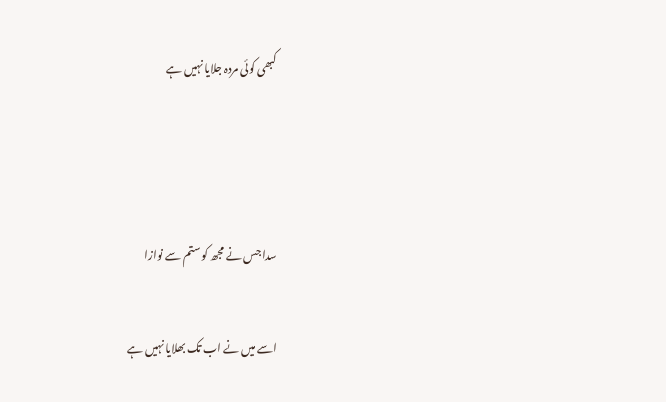کبھی کوئی مردہ جلایا نہیں ہے



سدا جس نے مجھ کو ستم سے نوازا

اسے میں نے اب تک بھلایا نہیں ہے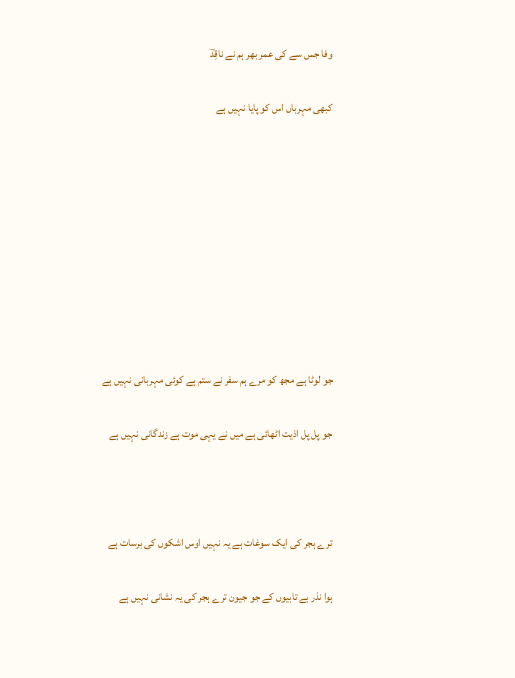وفا جس سے کی عمر بھر ہم نے ناقِدؔ

کبھی مہرباں اس کو پایا نہیں ہے









جو لوٹا ہے مجھ کو مرے ہم سفر نے ستم ہے کوئی مہربانی نہیں ہے

جو پل پل اذیت اٹھائی ہے میں نے یہی موت ہے زندگانی نہیں ہے



ترے ہجر کی ایک سوغات ہے یہ نہیں اوس اشکوں کی برسات ہے

ہوا نذر بے تابیوں کے جو جیون ترے ہجر کی یہ نشانی نہیں ہے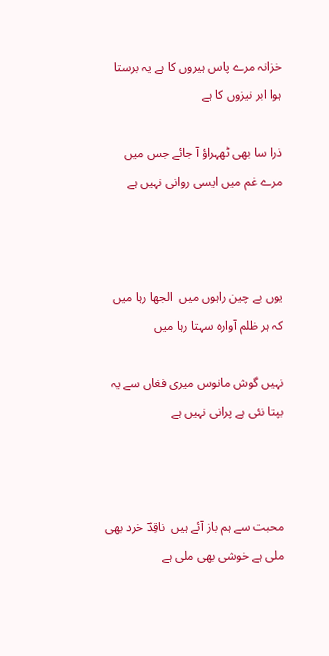خزانہ مرے پاس ہیروں کا ہے یہ برستا ہوا ابر نیزوں کا ہے

ذرا سا بھی ٹھہراؤ آ جائے جس میں مرے غم میں ایسی روانی نہیں ہے



یوں بے چین راہوں میں  الجھا رہا میں  کہ ہر ظلم آوارہ سہتا رہا میں

نہیں گوش مانوس میری فغاں سے یہ بپتا نئی ہے پرانی نہیں ہے



محبت سے ہم باز آئے ہیں  ناقِدؔ خرد بھی ملی ہے خوشی بھی ملی ہے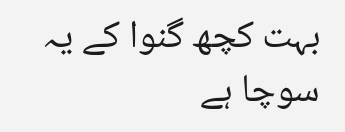بہت کچھ گنوا کے یہ سوچا ہے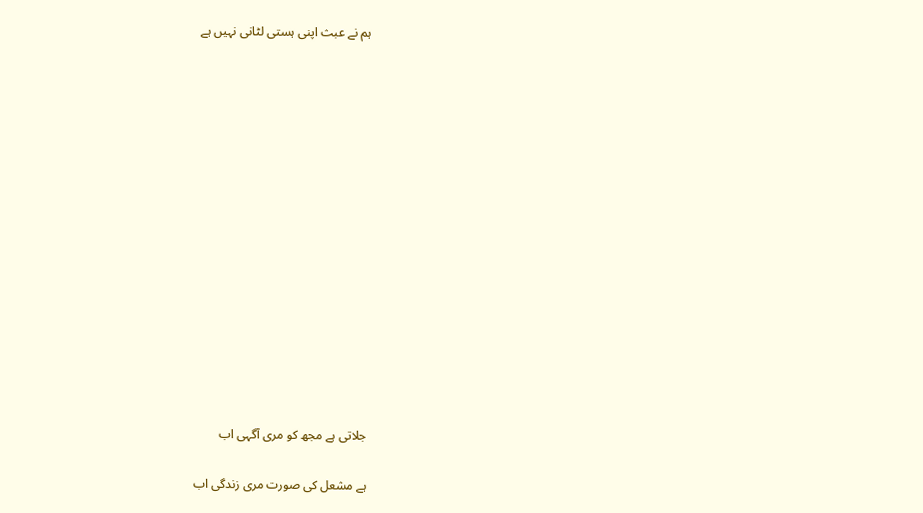ہم نے عبث اپنی ہستی لٹانی نہیں ہے















جلاتی ہے مجھ کو مری آگہی اب

ہے مشعل کی صورت مری زندگی اب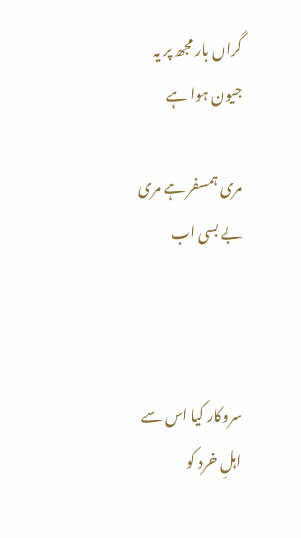گراں بار مجھ پر یہ جیون ہوا ہے

مری ہمسفر ہے مری بے بسی اب



سروکار کیا اس سے اہلِ خرد کو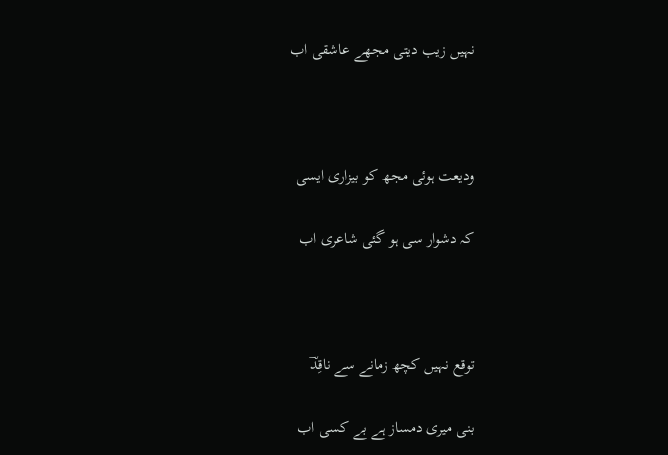نہیں زیب دیتی مجھے عاشقی اب



ودیعت ہوئی مجھ کو بیزاری ایسی

کہ دشوار سی ہو گئی شاعری اب



توقع نہیں کچھ زمانے سے ناقِدؔ

بنی میری دمساز ہے بے کسی اب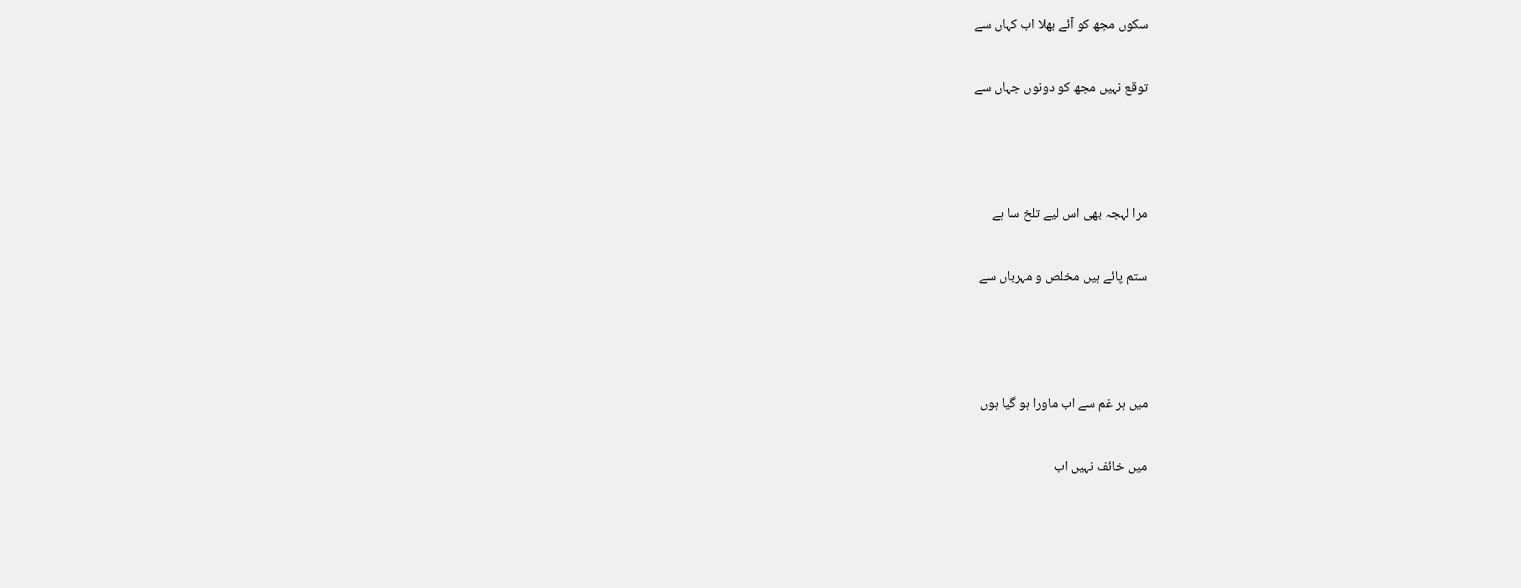سکوں مجھ کو آئے بھلا اب کہاں سے

توقع نہیں مجھ کو دونوں جہاں سے



مرا لہجہ بھی اس لیے تلخ سا ہے

ستم پائے ہیں مخلص و مہرباں سے



میں ہر غم سے اب ماورا ہو گیا ہوں

میں خائف نہیں اب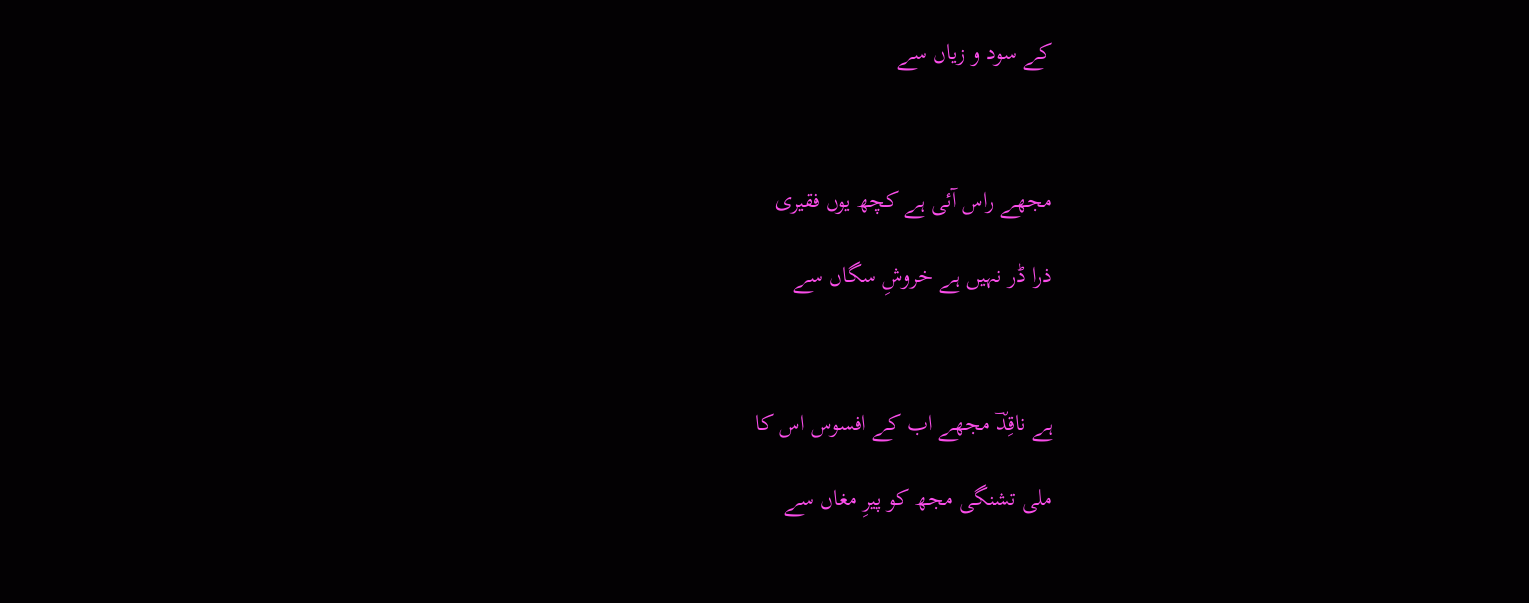کے سود و زیاں سے



مجھے راس آئی ہے کچھ یوں فقیری

ذرا ڈر نہیں ہے خروشِ سگاں سے



ہے ناقِدؔ مجھے اب کے افسوس اس کا

ملی تشنگی مجھ کو پیرِ مغاں سے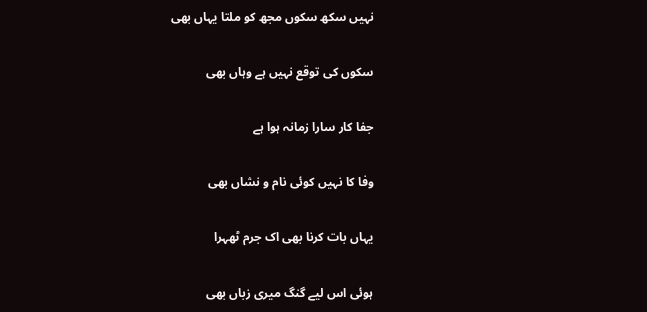نہیں سکھ سکوں مجھ کو ملتا یہاں بھی

سکوں کی توقع نہیں ہے وہاں بھی

جفا کار سارا زمانہ ہوا ہے

وفا کا نہیں کوئی نام و نشاں بھی

یہاں بات کرنا بھی اک جرم ٹھہرا

ہوئی اس لیے گنگ میری زباں بھی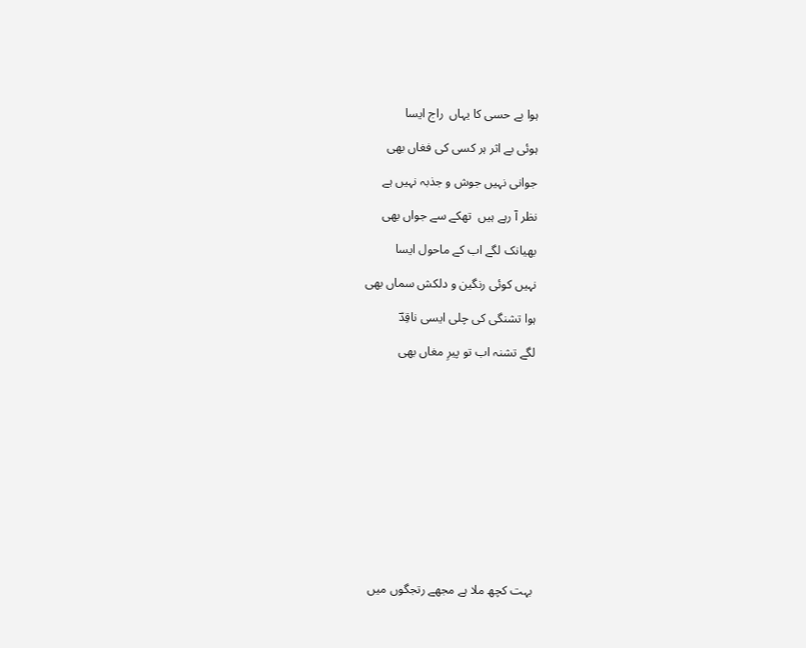ہوا بے حسی کا یہاں  راج ایسا

ہوئی بے اثر ہر کسی کی فغاں بھی

جوانی نہیں جوش و جذبہ نہیں ہے

نظر آ رہے ہیں  تھکے سے جواں بھی

بھیانک لگے اب کے ماحول ایسا

نہیں کوئی رنگین و دلکش سماں بھی

ہوا تشنگی کی چلی ایسی ناقِدؔ

لگے تشنہ اب تو پیرِ مغاں بھی













بہت کچھ ملا ہے مجھے رتجگوں میں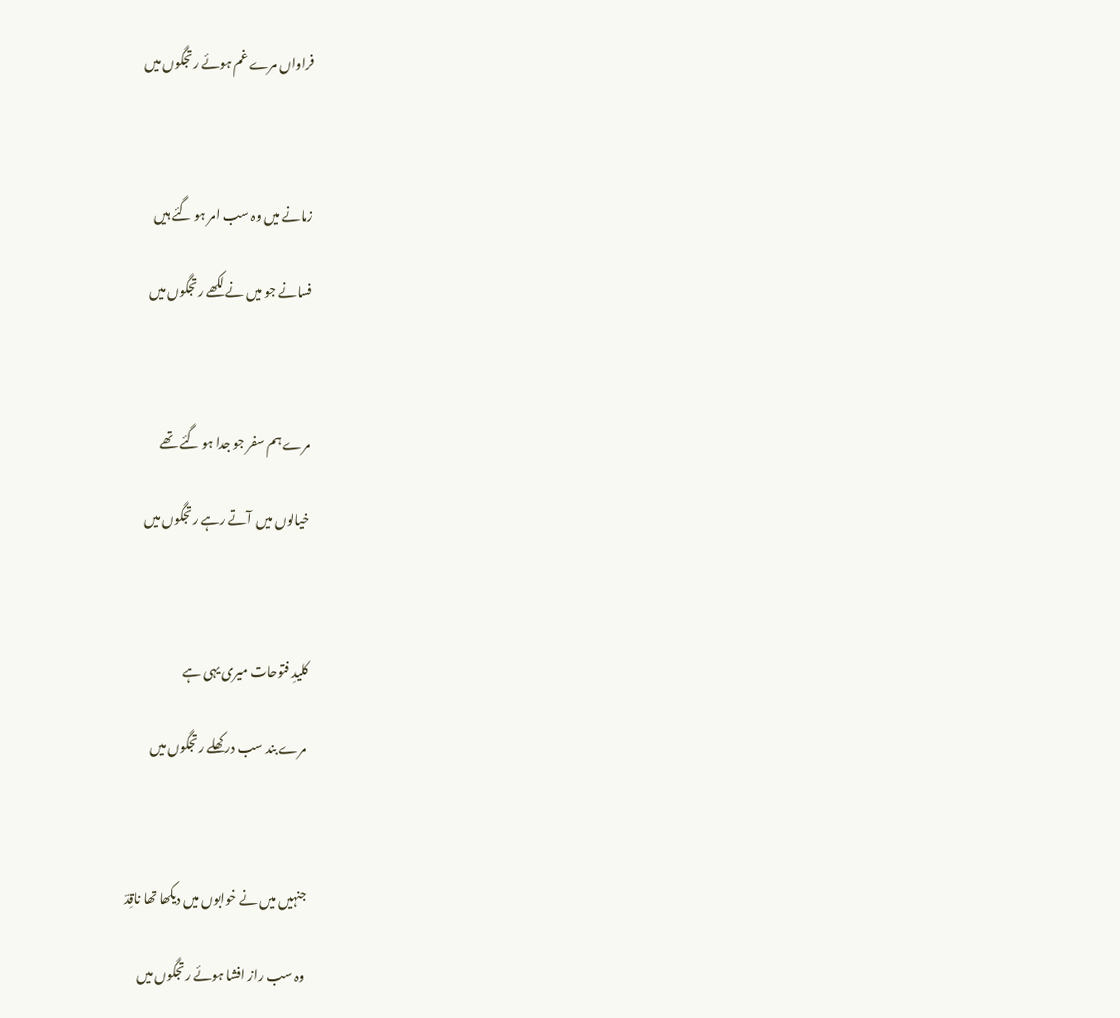فراواں مرے غم ہوئے رتجگوں میں



زمانے میں وہ سب امر ہو گئے ہیں

فسانے جو میں نے لکھے رتجگوں میں



مرے ہم سفر جو جدا ہو گئے تھے

خیالوں میں  آتے رہے رتجگوں میں



کلیدِ فتوحات میری یہی ہے

مرے بند سب در کھلے رتجگوں میں



جنہیں میں نے خوابوں میں دیکھا تھا ناقِدؔ

وہ سب راز افشا ہوئے رتجگوں میں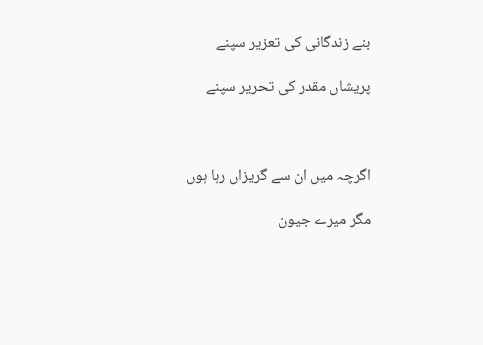بنے زندگانی کی تعزیر سپنے

پریشاں مقدر کی تحریر سپنے



اگرچہ میں ان سے گریزاں رہا ہوں

مگر میرے جیون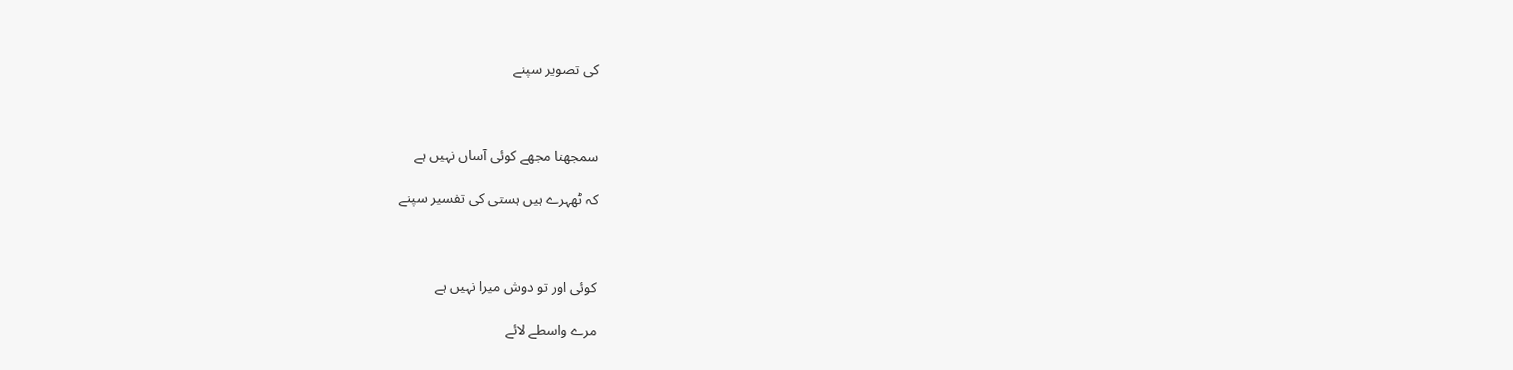کی تصویر سپنے



سمجھنا مجھے کوئی آساں نہیں ہے

کہ ٹھہرے ہیں ہستی کی تفسیر سپنے



کوئی اور تو دوش میرا نہیں ہے

مرے واسطے لائے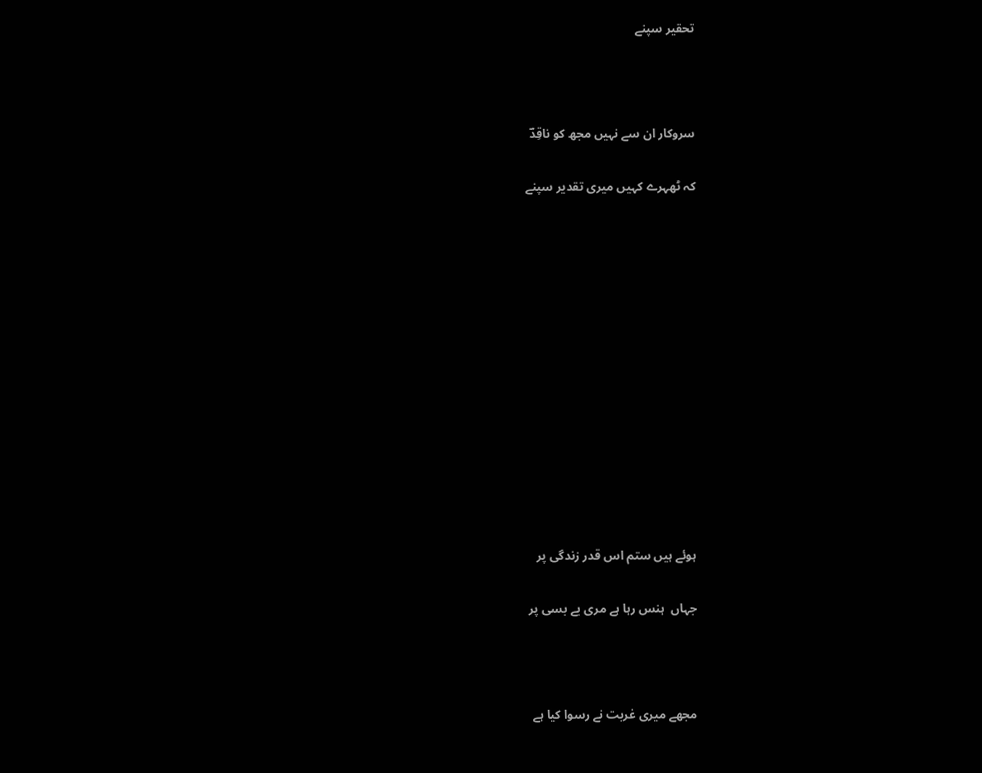تحقیر سپنے



سروکار ان سے نہیں مجھ کو ناقِدؔ

کہ ٹھہرے کہیں میری تقدیر سپنے













ہوئے ہیں ستم اس قدر زندگی پر

جہاں  ہنس رہا ہے مری بے بسی پر



مجھے میری غربت نے رسوا کیا ہے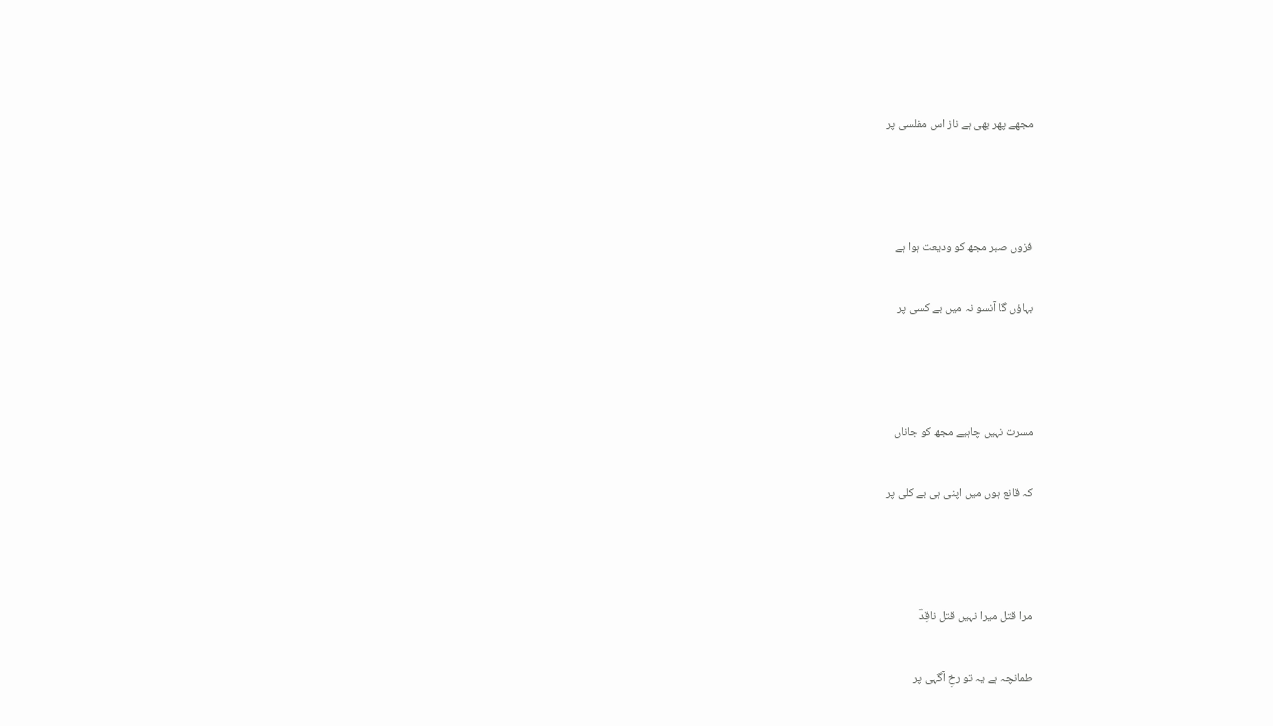مجھے پھر بھی ہے ناز اس مفلسی پر



فزوں صبر مجھ کو ودیعت ہوا ہے

بہاؤں گا آنسو نہ میں بے کسی پر



مسرت نہیں چاہیے مجھ کو جاناں

کہ قانع ہوں میں اپنی ہی بے کلی پر



مرا قتل میرا نہیں قتل ناقِدؔ

طمانچہ ہے یہ تو رخِ آگہی پر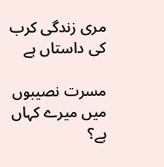مری زندگی کرب کی داستاں ہے

مسرت نصیبوں میں میرے کہاں  ہے؟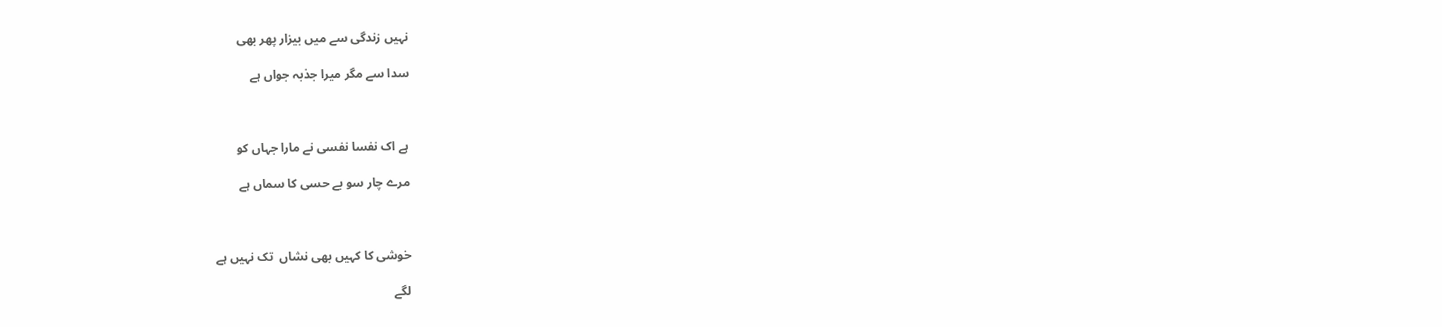نہیں زندگی سے میں بیزار پھر بھی

سدا سے مگر میرا جذبہ جواں ہے



ہے اک نفسا نفسی نے مارا جہاں کو

مرے چار سو بے حسی کا سماں ہے



خوشی کا کہیں بھی نشاں  تک نہیں ہے

لگے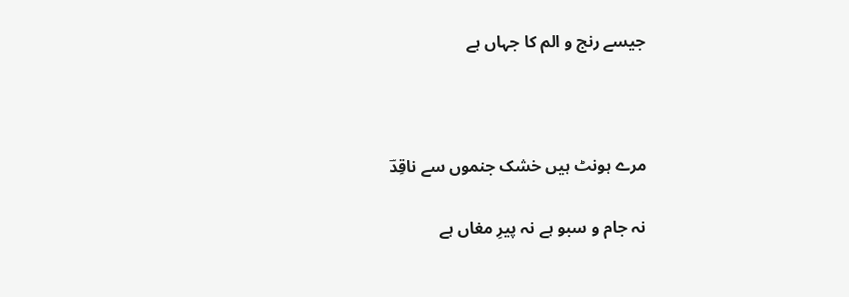جیسے رنج و الم کا جہاں ہے



مرے ہونٹ ہیں خشک جنموں سے ناقِدؔ

نہ جام و سبو ہے نہ پیرِ مغاں ہے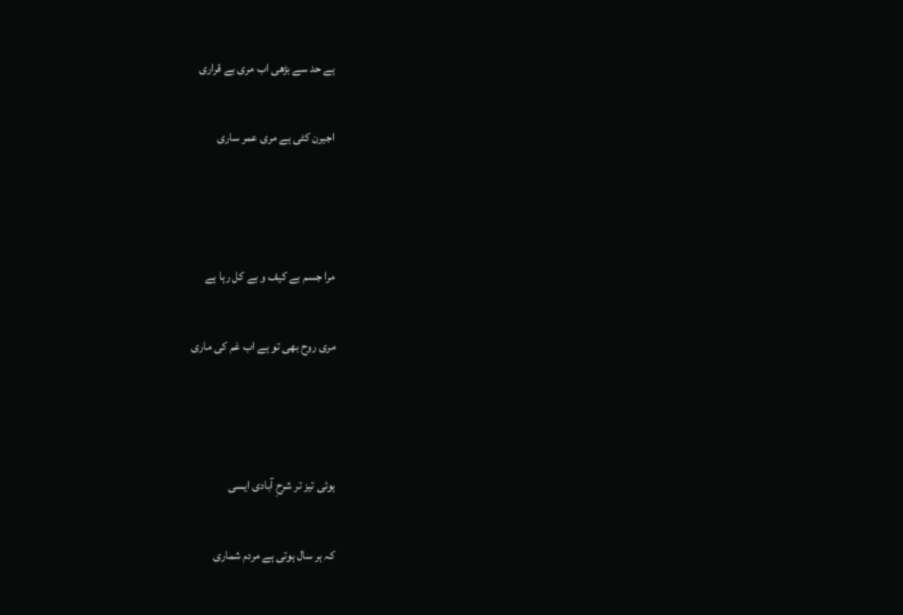ہے حد سے بڑھی اب مری بے قراری

اجیرن کٹی ہے مری عمر ساری



مرا جسم بے کیف و بے کل رہا ہے

مری روح بھی تو ہے اب غم کی ماری



ہوئی تیز تر شرحِ آبادی ایسی

کہ ہر سال ہوتی ہے مردم شماری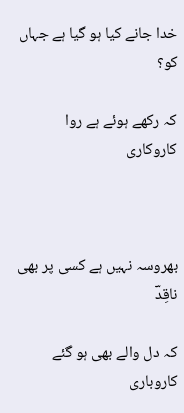خدا جانے کیا ہو گیا ہے جہاں کو؟

کہ رکھے ہوئے ہے روا کاروکاری



بھروسہ نہیں ہے کسی پر بھی ناقِدؔ

کہ دل والے بھی ہو گئے کاروباری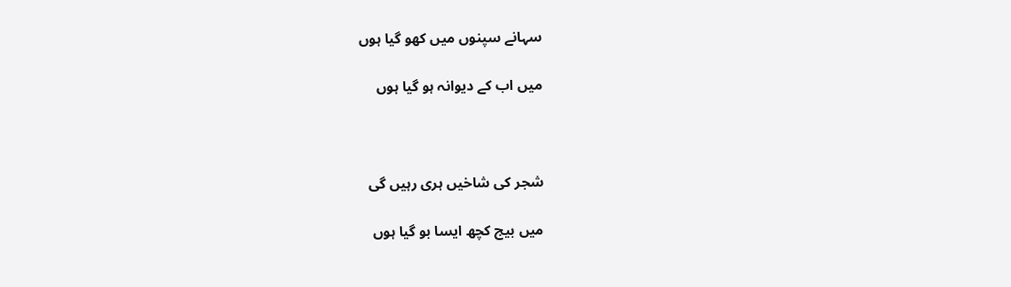سہانے سپنوں میں کھو گیا ہوں

میں اب کے دیوانہ ہو گیا ہوں



شجر کی شاخیں ہری رہیں گی

میں بیج کچھ ایسا بو گیا ہوں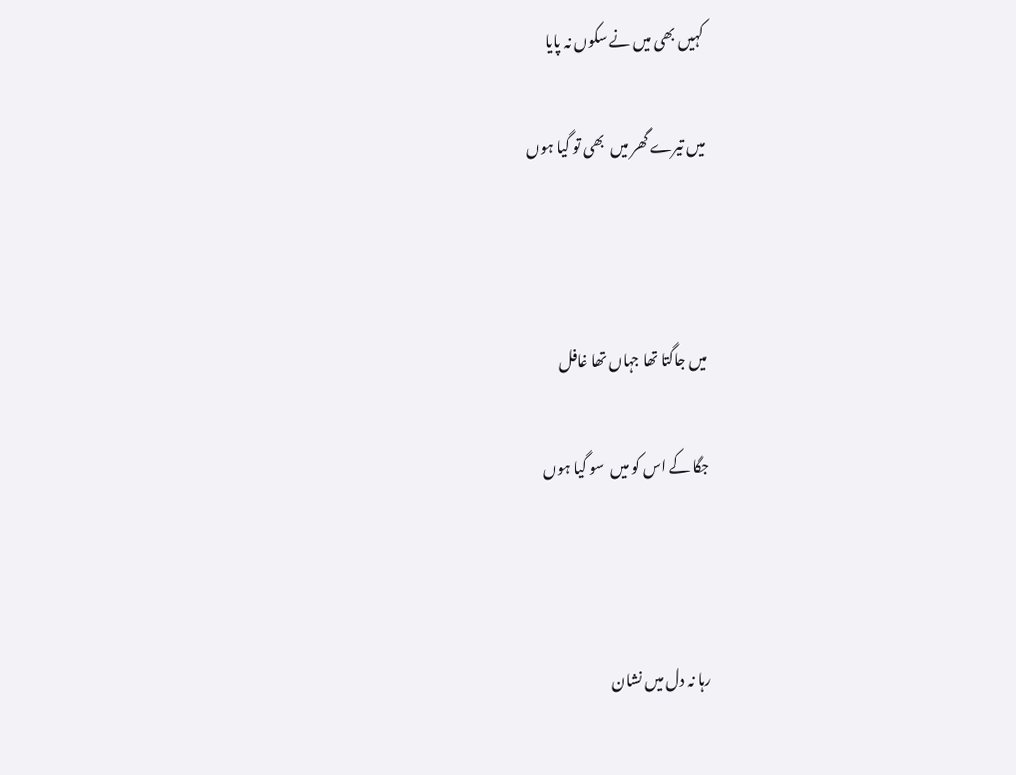کہیں بھی میں نے سکوں نہ پایا

میں تیرے گھر میں  بھی تو گیا ہوں



میں جاگتا تھا جہاں تھا غافل

جگا کے اس کو میں  سو گیا ہوں



رہا نہ دل میں نشان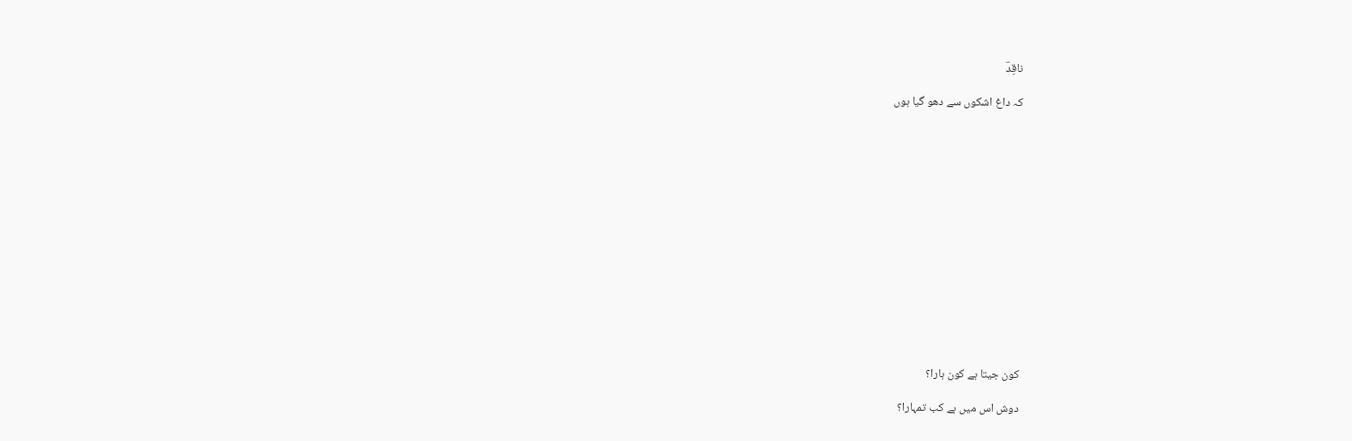ناقِدؔ

کہ داغ اشکوں سے دھو گیا ہوں















کون جیتا ہے کون ہارا؟

دوش اس میں ہے کب تمہارا؟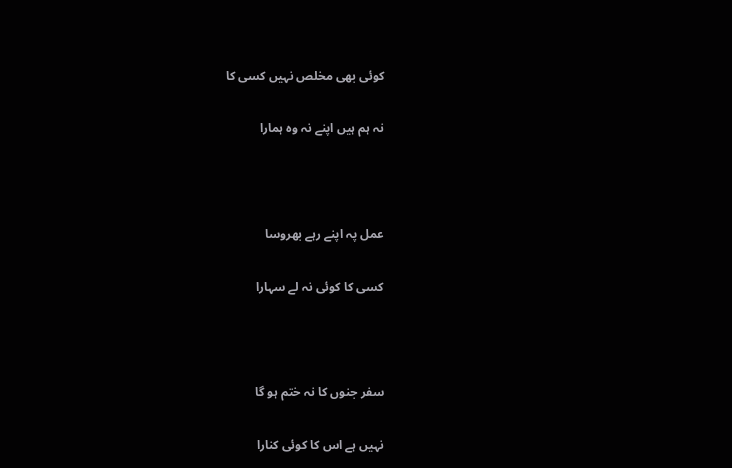کوئی بھی مخلص نہیں کسی کا

نہ ہم ہیں اپنے نہ وہ ہمارا



عمل پہ اپنے رہے بھروسا

کسی کا کوئی نہ لے سہارا



سفر جنوں کا نہ ختم ہو گا

نہیں ہے اس کا کوئی کنارا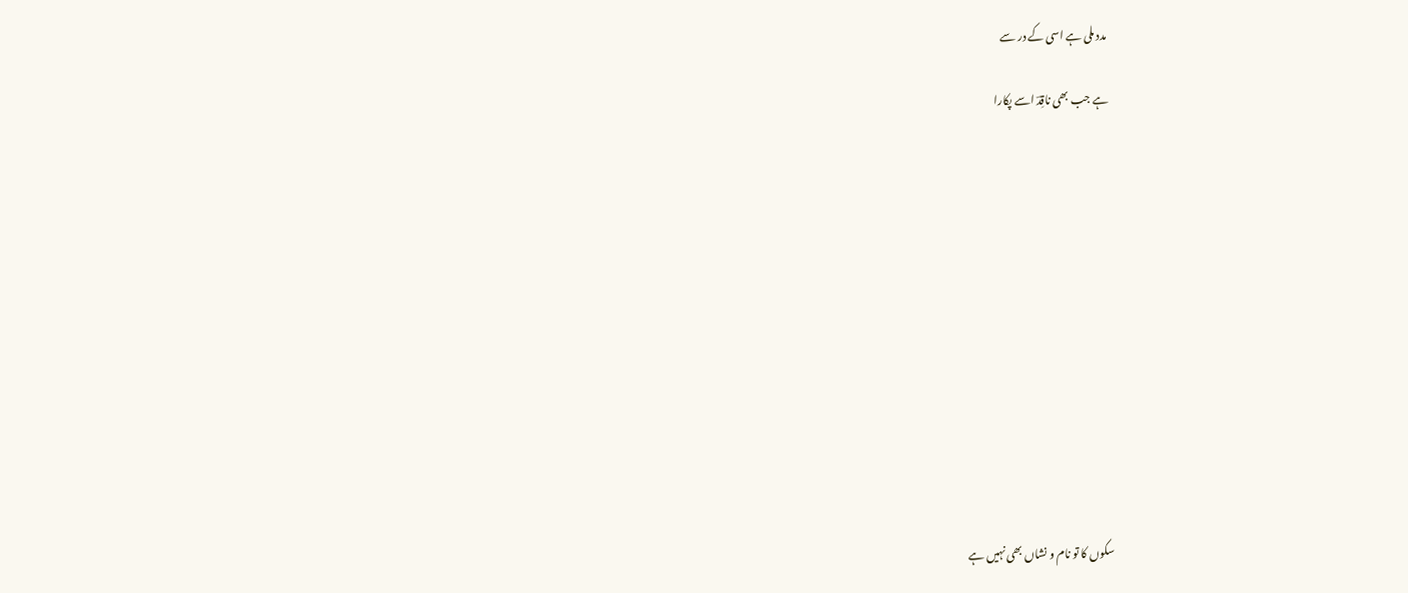مدد ملی ہے اسی کے در سے

ہے جب بھی ناقِدؔ اسے پکارا













سکوں کا تو نام و نشاں بھی نہیں ہے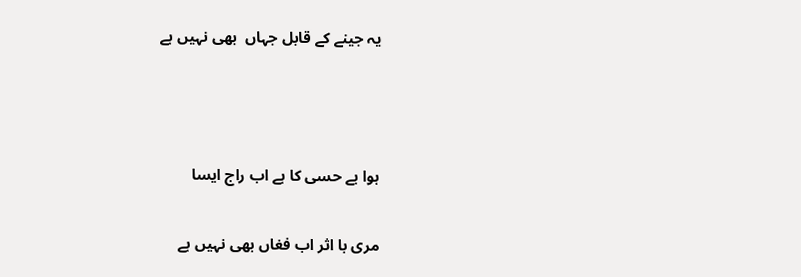یہ جینے کے قابل جہاں  بھی نہیں ہے



ہوا بے حسی کا ہے اب راج ایسا

مری با اثر اب فغاں بھی نہیں ہے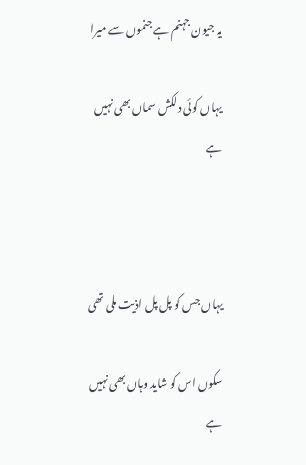یہ جیون جہنم ہے جنموں سے میرا

یہاں کوئی دلکش سماں بھی نہیں ہے



یہاں جس کو پل پل اذیت ملی تھی

سکوں اس کو شاید وہاں بھی نہیں ہے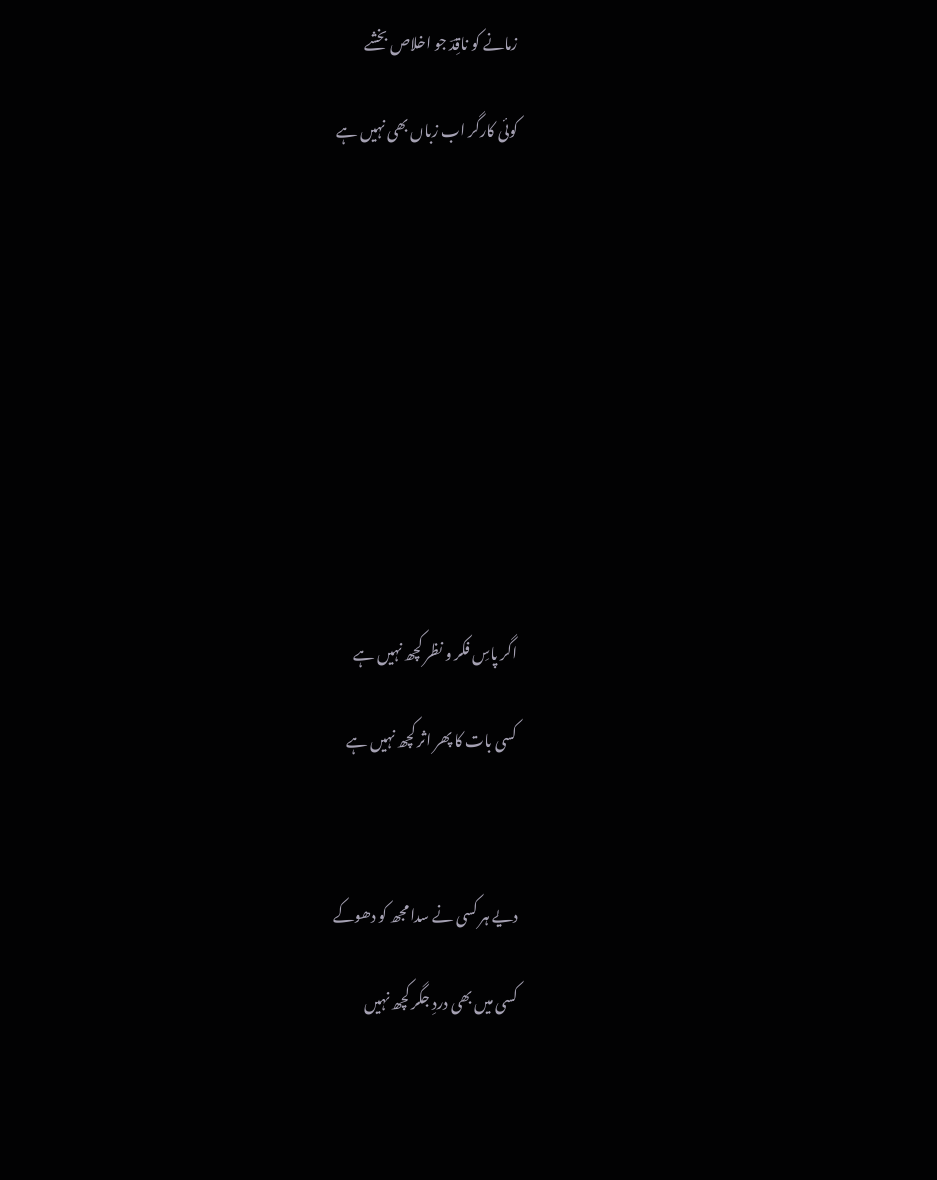زمانے کو ناقِدؔ جو اخلاص بخشے

کوئی کارگر اب زباں بھی نہیں ہے











اگر پاسِ فکر و نظر کچھ نہیں ہے

کسی بات کا پھر اثر کچھ نہیں ہے



دیے ہر کسی نے سدا مجھ کو دھوکے

کسی میں بھی دردِ جگر کچھ نہیں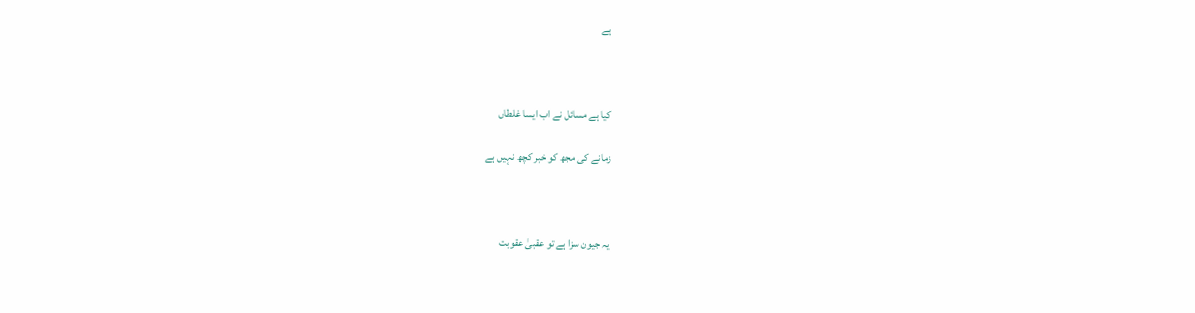ہے



کیا ہے مسائل نے اب ایسا غلطاں

زمانے کی مجھ کو خبر کچھ نہیں ہے



یہ جیون سزا ہے تو عقبیٰ عقوبت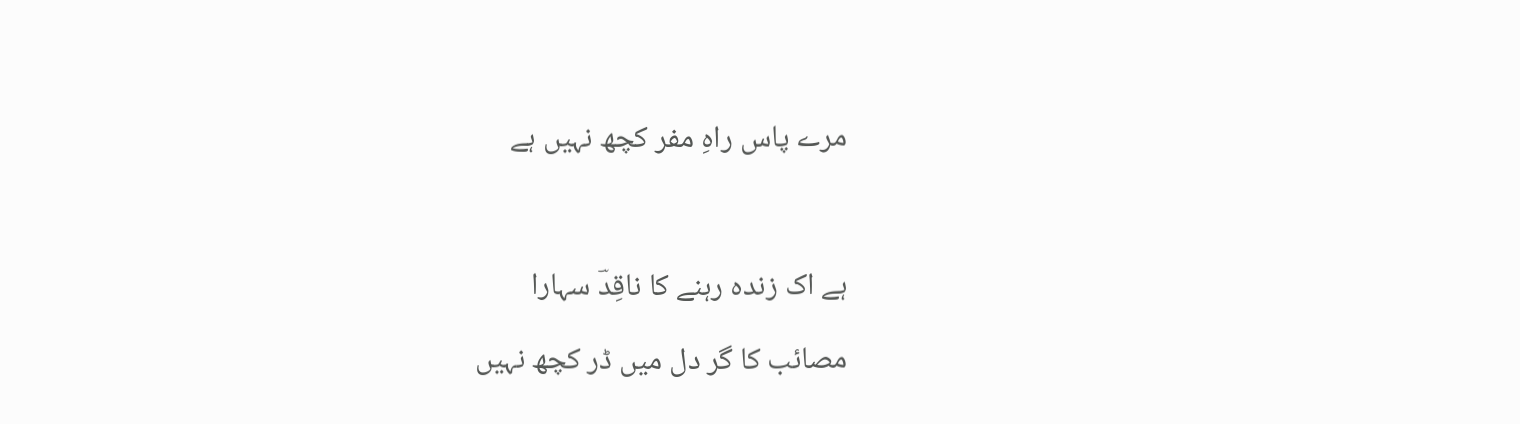مرے پاس راہِ مفر کچھ نہیں ہے



ہے اک زندہ رہنے کا ناقِدؔ سہارا

مصائب کا گر دل میں ڈر کچھ نہیں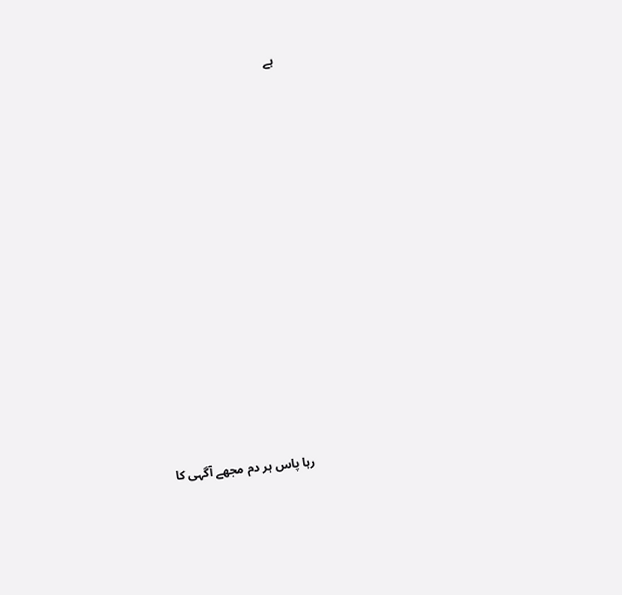ہے















رہا پاس ہر دم مجھے آگہی کا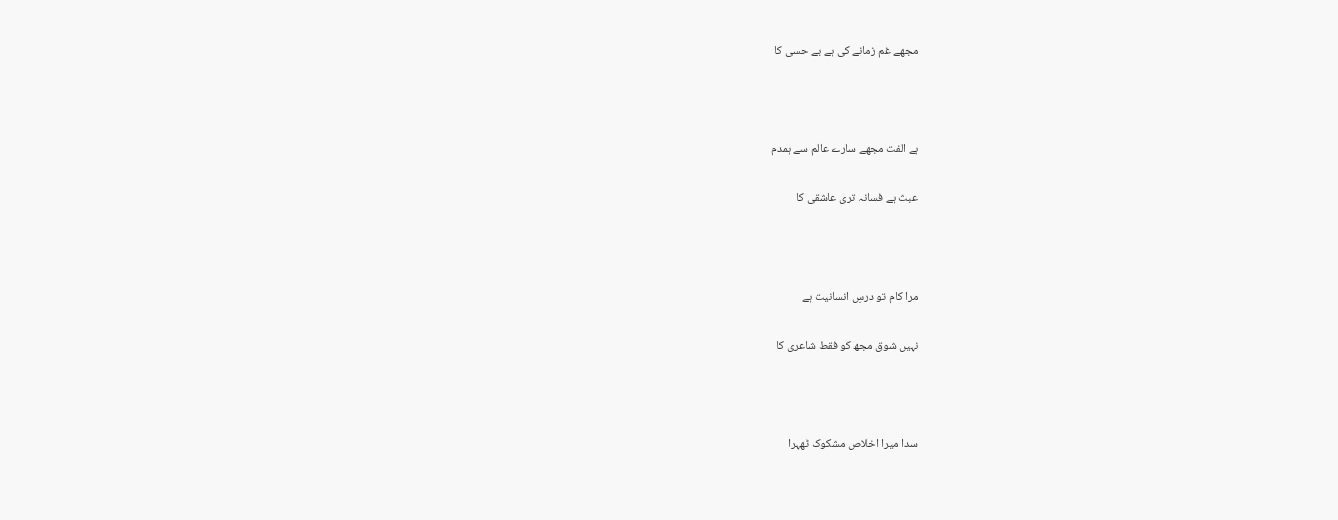مجھے غم زمانے کی ہے بے حسی کا



ہے الفت مجھے سارے عالم سے ہمدم

عبث ہے فسانہ تری عاشقی کا



مرا کام تو درسِ انسانیت ہے

نہیں شوق مجھ کو فقط شاعری کا



سدا میرا اخلاص مشکوک ٹھہرا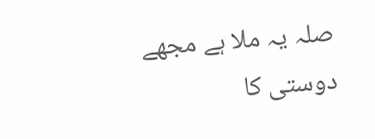صلہ یہ ملا ہے مجھے دوستی کا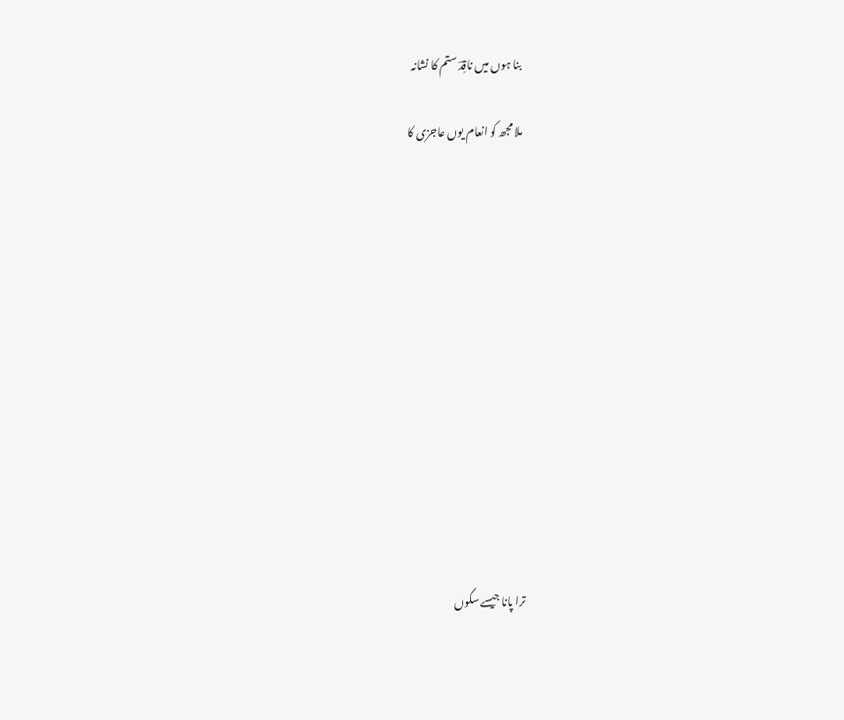بنا ہوں میں ناقِدؔ ستم کا نشانہ

ملا مجھ کو انعام یوں عاجزی کا













ترا پانا جیسے سکوں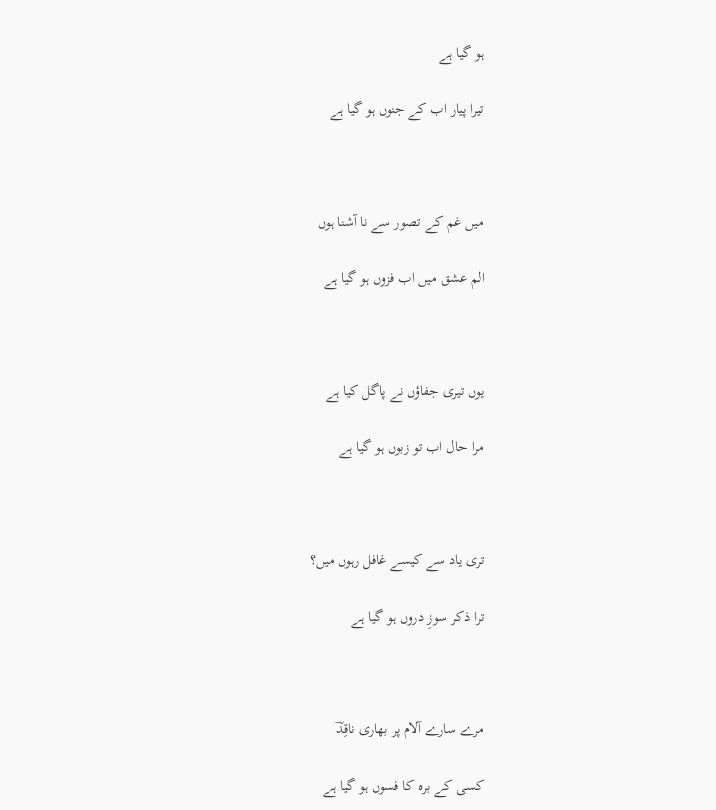ہو گیا ہے

تیرا پیار اب کے جنوں ہو گیا ہے



میں غم کے تصور سے نا آشنا ہوں

الم عشق میں اب فزوں ہو گیا ہے



یوں تیری جفاؤں نے پاگل کیا ہے

مرا حال اب تو زبوں ہو گیا ہے



تری یاد سے کیسے غافل رہوں میں؟

ترا ذکر سوزِ دروں ہو گیا ہے



مرے سارے آلام پر بھاری ناقِدؔ

کسی کے برہ کا فسوں ہو گیا ہے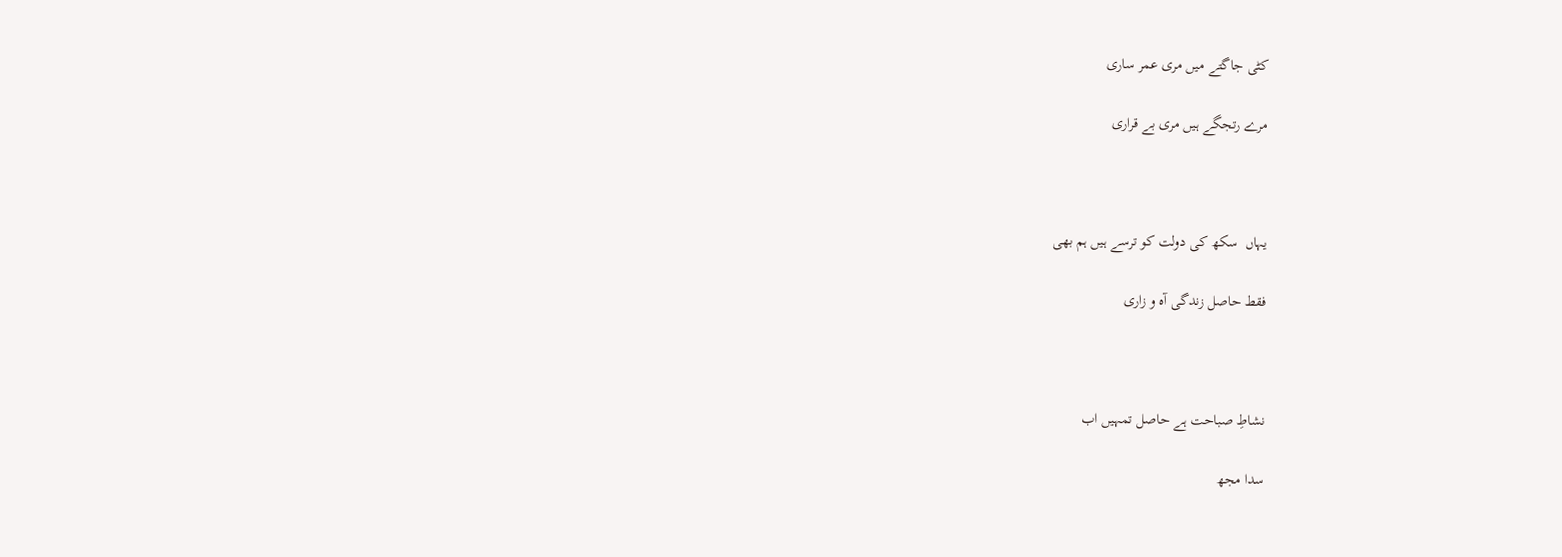کٹی جاگتے میں مری عمر ساری

مرے رتجگے ہیں مری بے قراری



یہاں  سکھ کی دولت کو ترسے ہیں ہم بھی

فقط حاصل زندگی آہ و زاری



نشاطِ صباحت ہے حاصل تمہیں اب

سدا مجھ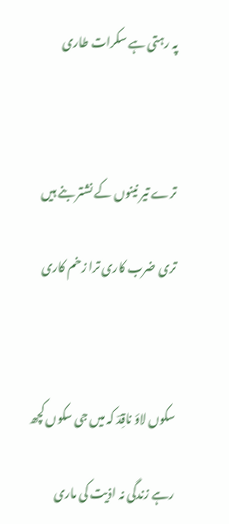پہ رہتی ہے سکرات طاری



ترے تیر نینوں کے نشتر بنے ہیں

تری ضرب کاری ترا زخم کاری



سکوں لاؤ ناقِدؔ کہ میں جی سکوں کچھ

رہے زندگی نہ اذیت کی ماری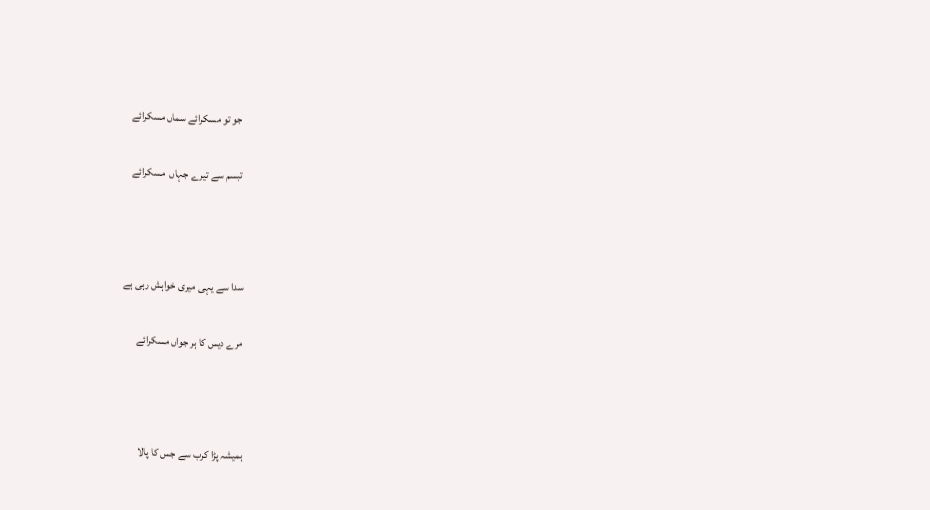جو تو مسکرائے سماں مسکرائے

تبسم سے تیرے جہاں  مسکرائے



سدا سے یہی میری خواہش رہی ہے

مرے دیس کا ہر جواں مسکرائے



ہمیشہ پڑا کرب سے جس کا پالا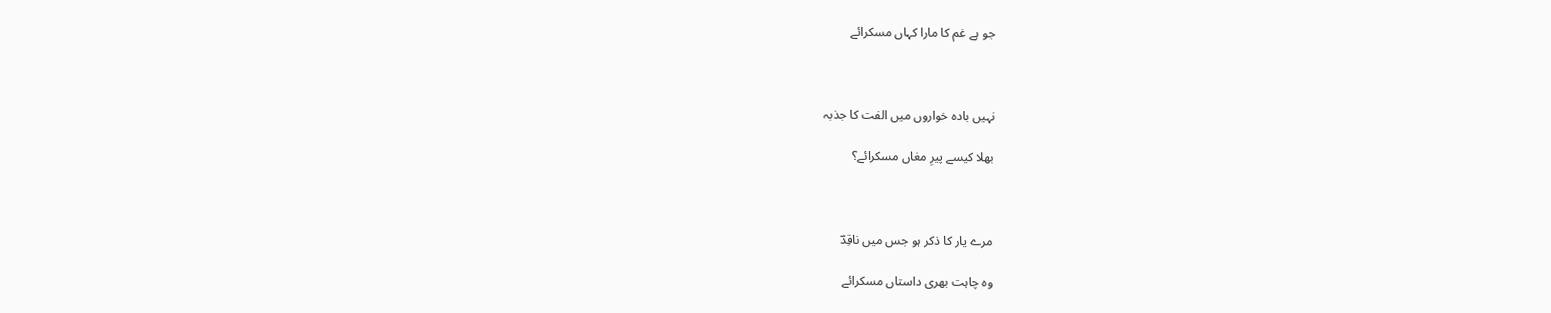جو ہے غم کا مارا کہاں مسکرائے



نہیں بادہ خواروں میں الفت کا جذبہ

بھلا کیسے پیرِ مغاں مسکرائے؟



مرے یار کا ذکر ہو جس میں ناقِدؔ

وہ چاہت بھری داستاں مسکرائے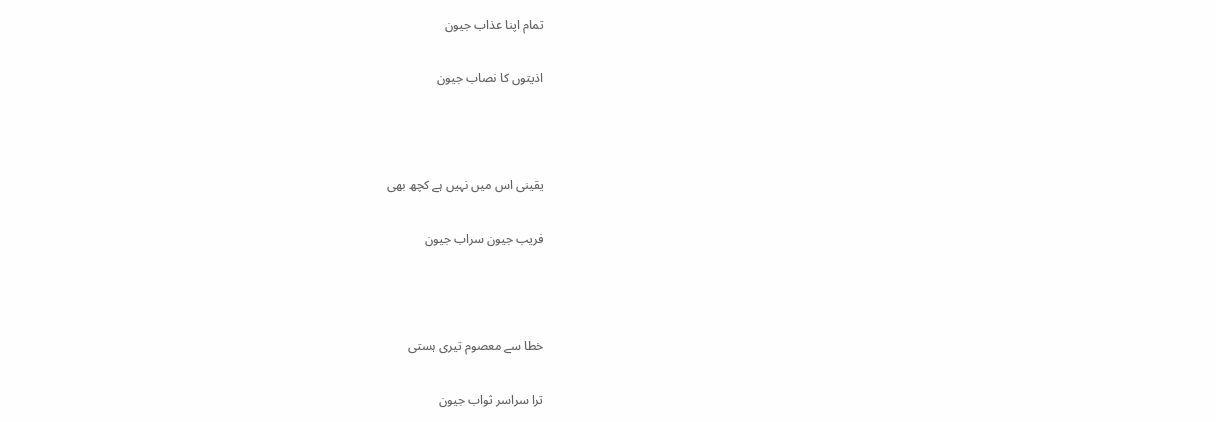تمام اپنا عذاب جیون

اذیتوں کا نصاب جیون



یقینی اس میں نہیں ہے کچھ بھی

فریب جیون سراب جیون



خطا سے معصوم تیری ہستی

ترا سراسر ثواب جیون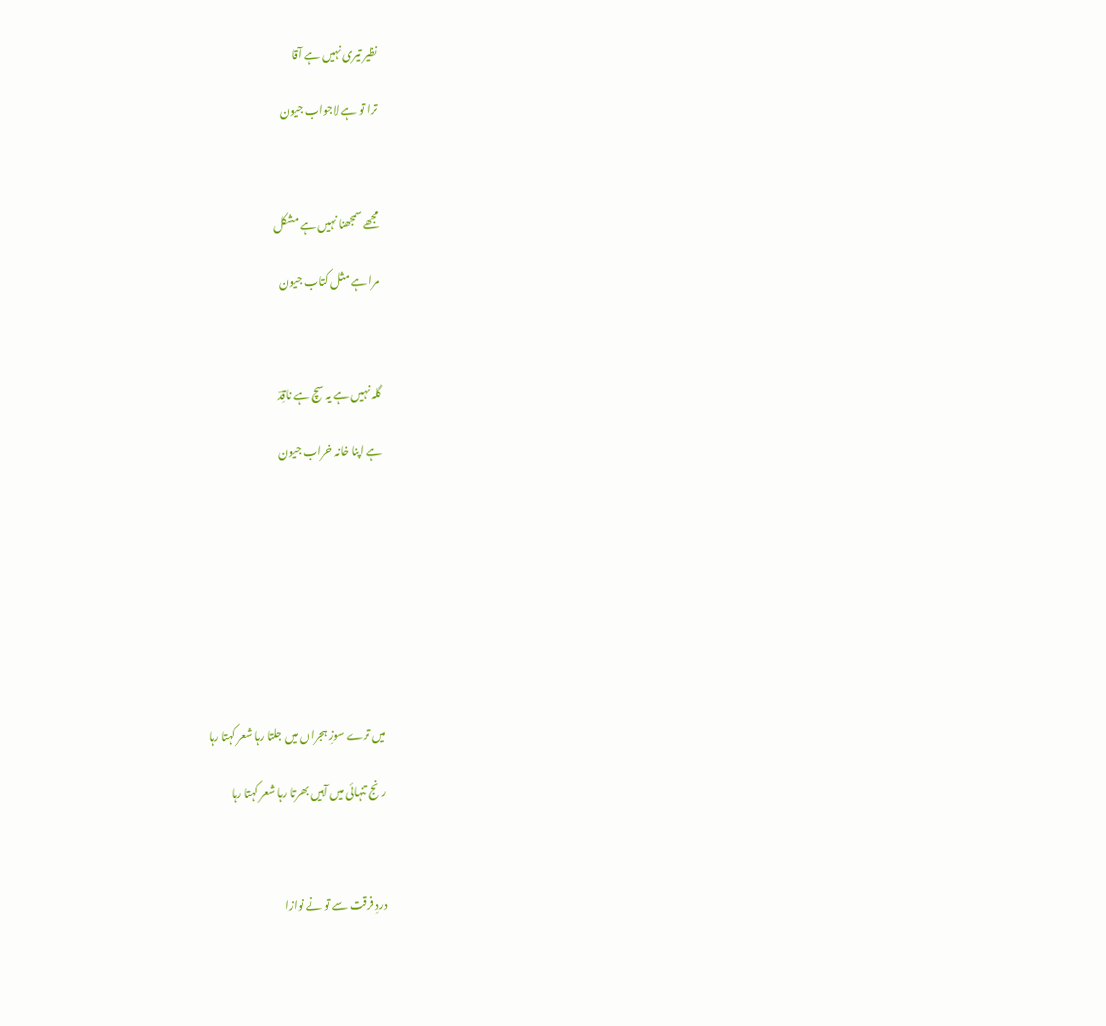نظیر تیری نہیں ہے آقا

ترا تو ہے لاجواب جیون



مجھے سمجھنا نہیں ہے مشکل

مرا ہے مثل کتاب جیون



گلہ نہیں ہے یہ سچ ہے ناقِدؔ

ہے اپنا خانہ خراب جیون









میں ترے سوزِ ہجراں میں جلتا رہا شعر کہتا رہا

رنج تنہائی میں آہیں بھرتا رہا شعر کہتا رہا



دردِ فرقت سے تو نے نوازا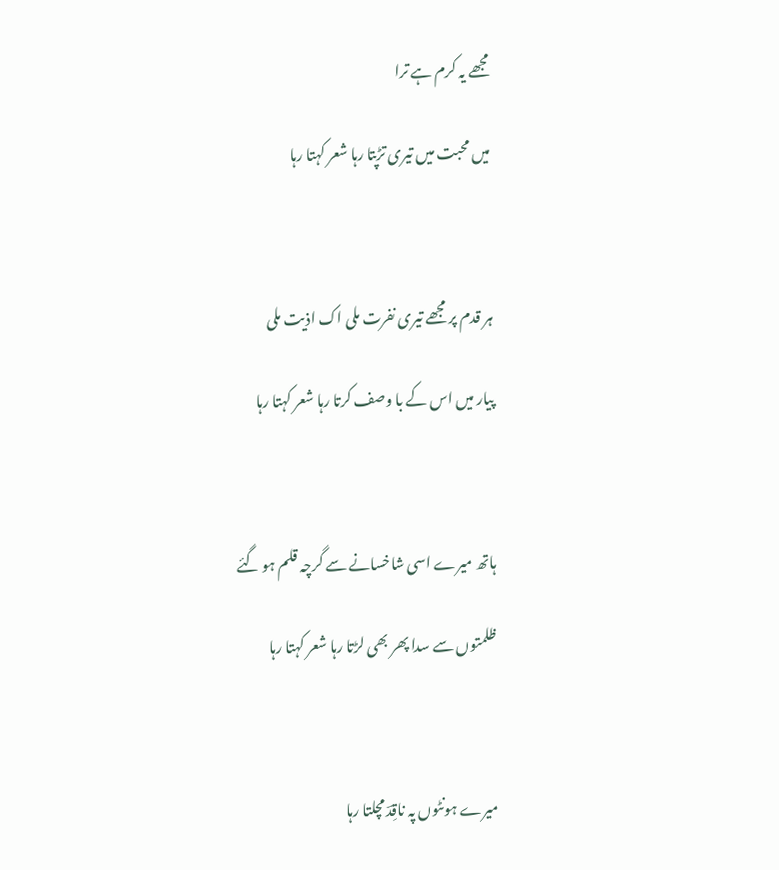مجھے یہ کرم ہے ترا

میں محبت میں تیری تڑپتا رہا شعر کہتا رہا



ہر قدم پر مجھے تیری نفرت ملی اک اذیت ملی

پیار میں اس کے با وصف کرتا رہا شعر کہتا رہا



ہاتھ میرے اسی شاخسانے سے گرچہ قلم ہو گئے

ظلمتوں سے سدا پھر بھی لڑتا رہا شعر کہتا رہا



میرے ہونٹوں پہ ناقِدؔ مچلتا رہا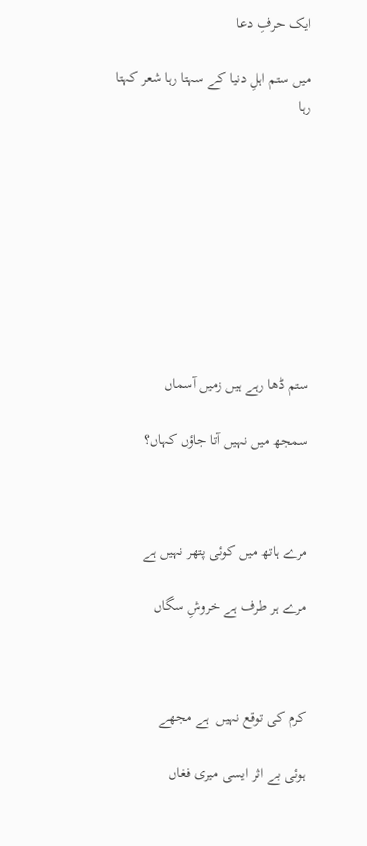ایک حرفِ دعا

میں ستم اہلِ دنیا کے سہتا رہا شعر کہتا رہا









ستم ڈھا رہے ہیں زمیں آسماں

سمجھ میں نہیں آتا جاؤں کہاں؟



مرے ہاتھ میں کوئی پتھر نہیں ہے

مرے ہر طرف ہے خروشِ سگاں



کرم کی توقع نہیں  ہے مجھے

ہوئی بے اثر ایسی میری فغاں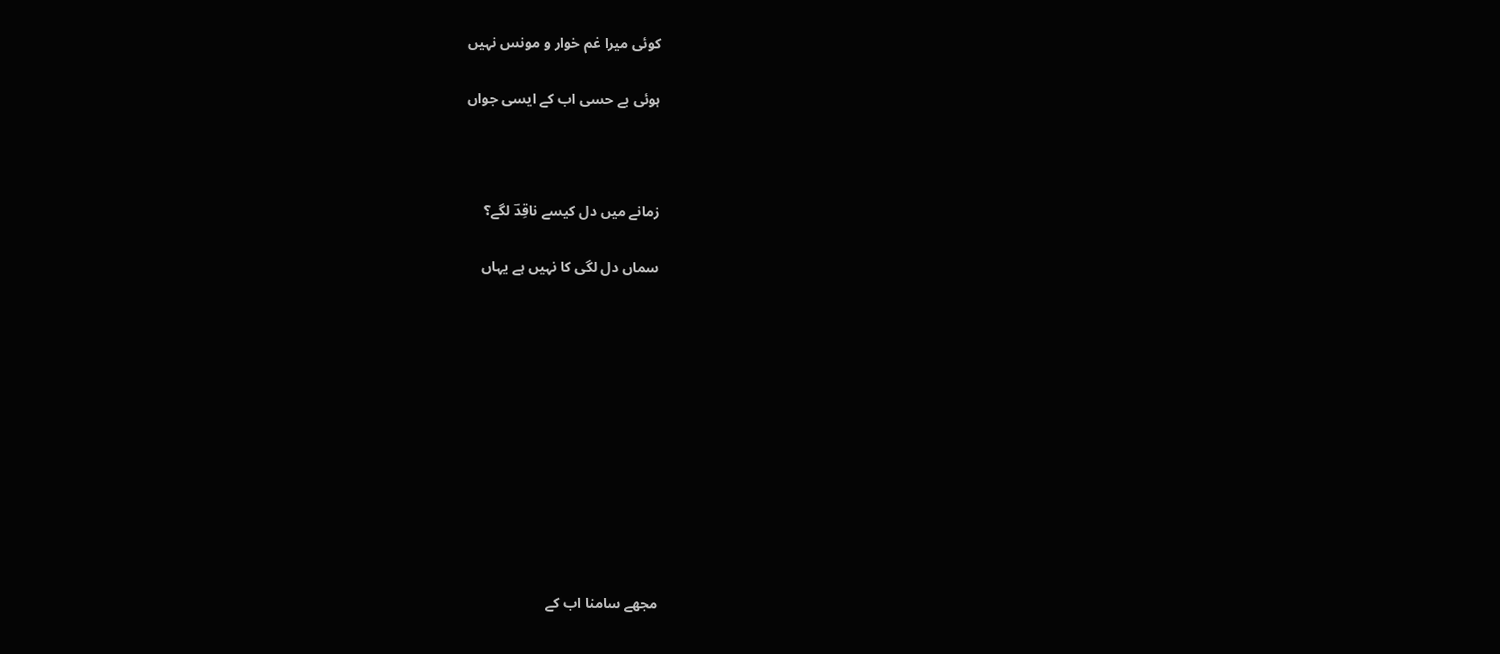کوئی میرا غم خوار و مونس نہیں

ہوئی بے حسی اب کے ایسی جواں



زمانے میں دل کیسے ناقِدؔ لگے؟

سماں دل لگی کا نہیں ہے یہاں











مجھے سامنا اب کے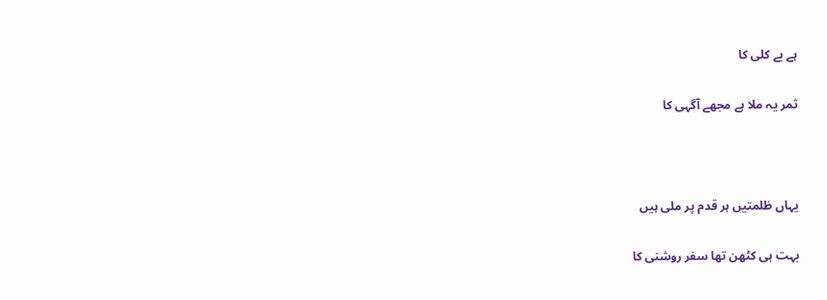ہے بے کلی کا

ثمر یہ ملا ہے مجھے آگہی کا



یہاں ظلمتیں ہر قدم پر ملی ہیں

بہت ہی کٹھن تھا سفر روشنی کا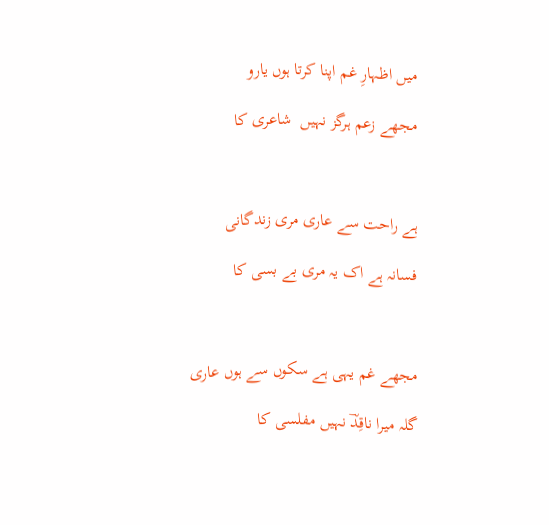میں اظہارِ غم اپنا کرتا ہوں یارو

مجھے زعم ہرگز نہیں  شاعری کا



ہے راحت سے عاری مری زندگانی

فسانہ ہے اک یہ مری بے بسی کا



مجھے غم یہی ہے سکوں سے ہوں عاری

گلہ میرا ناقِدؔ نہیں مفلسی کا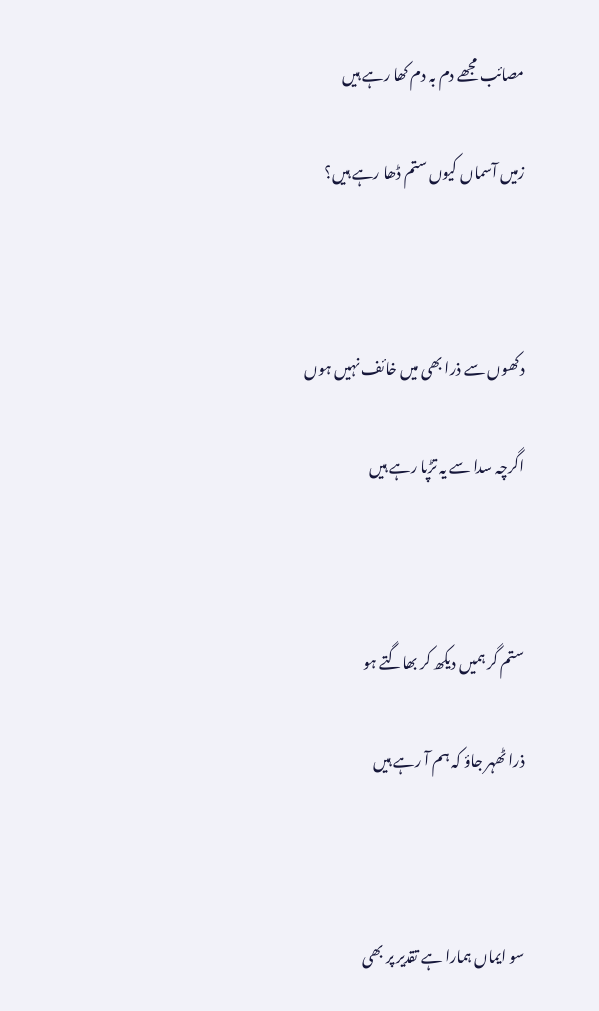مصائب مجھے دم بہ دم کھا رہے ہیں

زمیں آسماں کیوں ستم ڈھا رہے ہیں؟



دکھوں سے ذرا بھی میں خائف نہیں ہوں

اگرچہ سدا سے یہ تڑپا رہے ہیں



ستم گر ہمیں دیکھ کر بھاگتے ہو

ذرا ٹھہر جاؤ کہ ہم آ رہے ہیں



سو ایماں ہمارا ہے تقدیر پر بھی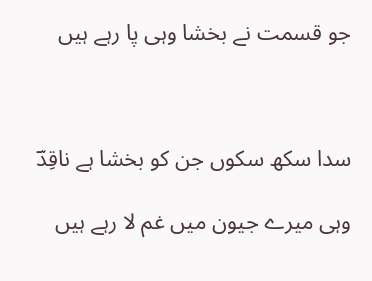جو قسمت نے بخشا وہی پا رہے ہیں



سدا سکھ سکوں جن کو بخشا ہے ناقِدؔ

وہی میرے جیون میں غم لا رہے ہیں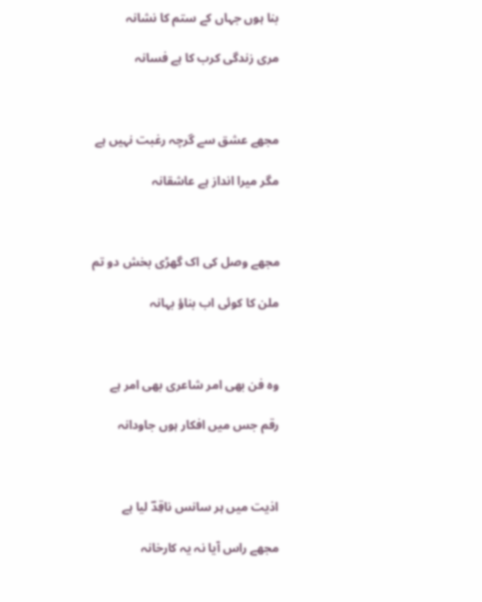بنا ہوں جہاں کے ستم کا نشانہ

مری زندگی کرب کا ہے فسانہ



مجھے عشق سے گرچہ رغبت نہیں ہے

مگر میرا انداز ہے عاشقانہ



مجھے وصل کی اک گھڑی بخش دو تم

ملن کا کوئی اب بناؤ بہانہ



وہ فن بھی امر شاعری بھی امر ہے

رقم جس میں افکار ہوں جاودانہ



اذیت میں ہر سانس ناقِدؔ لیا ہے

مجھے راس آیا نہ یہ کارخانہ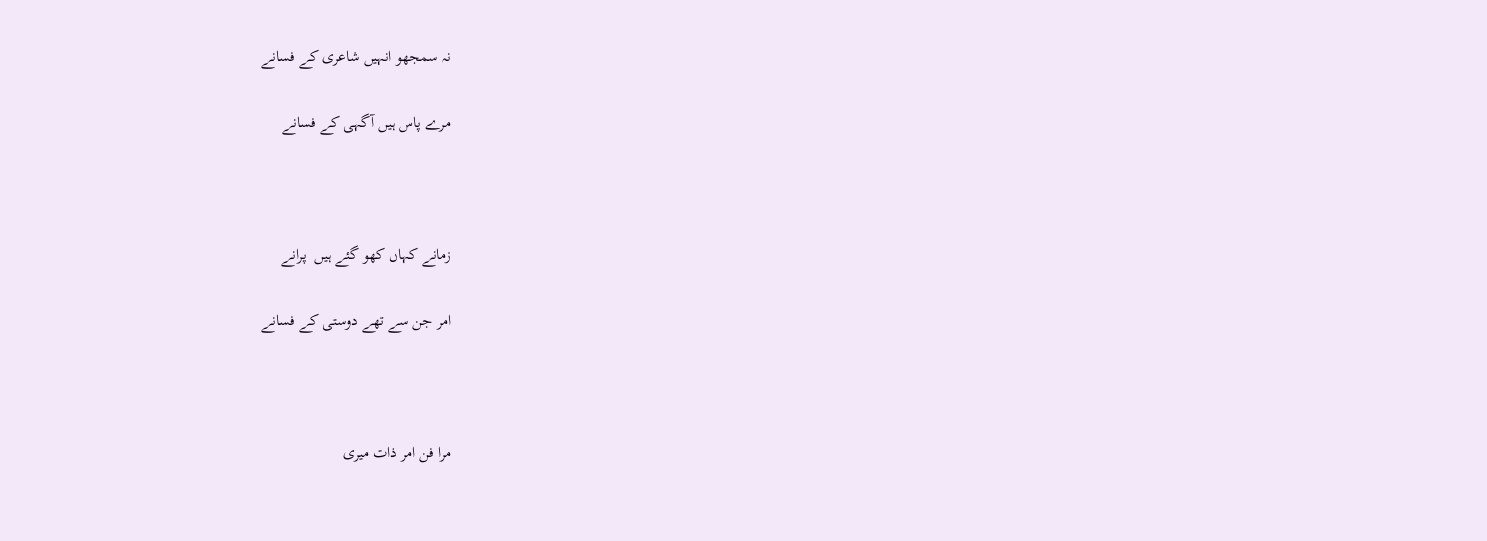نہ سمجھو انہیں شاعری کے فسانے

مرے پاس ہیں آگہی کے فسانے



زمانے کہاں کھو گئے ہیں  پرانے

امر جن سے تھے دوستی کے فسانے



مرا فن امر ذات میری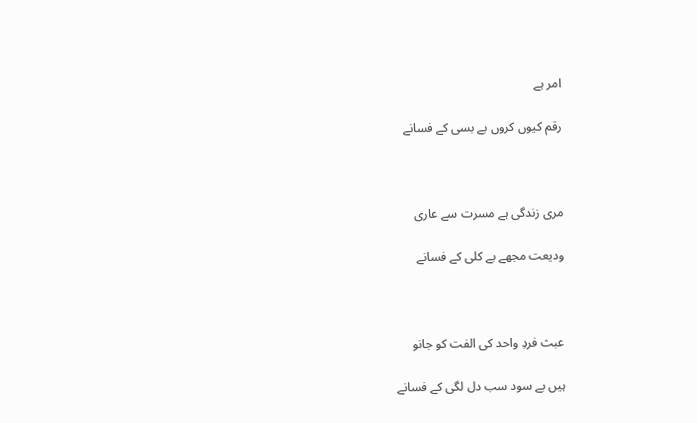امر ہے

رقم کیوں کروں بے بسی کے فسانے



مری زندگی ہے مسرت سے عاری

ودیعت مجھے بے کلی کے فسانے



عبث فردِ واحد کی الفت کو جانو

ہیں بے سود سب دل لگی کے فسانے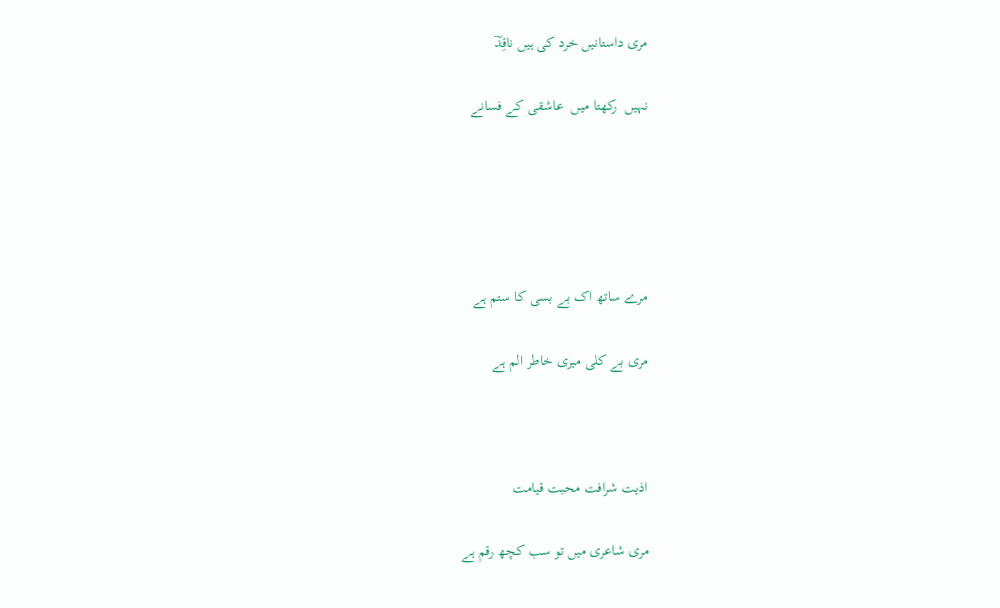مری داستانیں خرد کی ہیں ناقِدؔ

نہیں  رکھتا میں  عاشقی کے فسانے





مرے ساتھ اک بے بسی کا ستم ہے

مری بے کلی میری خاطر الم ہے



اذیت شرافت محبت قیامت

مری شاعری میں تو سب کچھ رقم ہے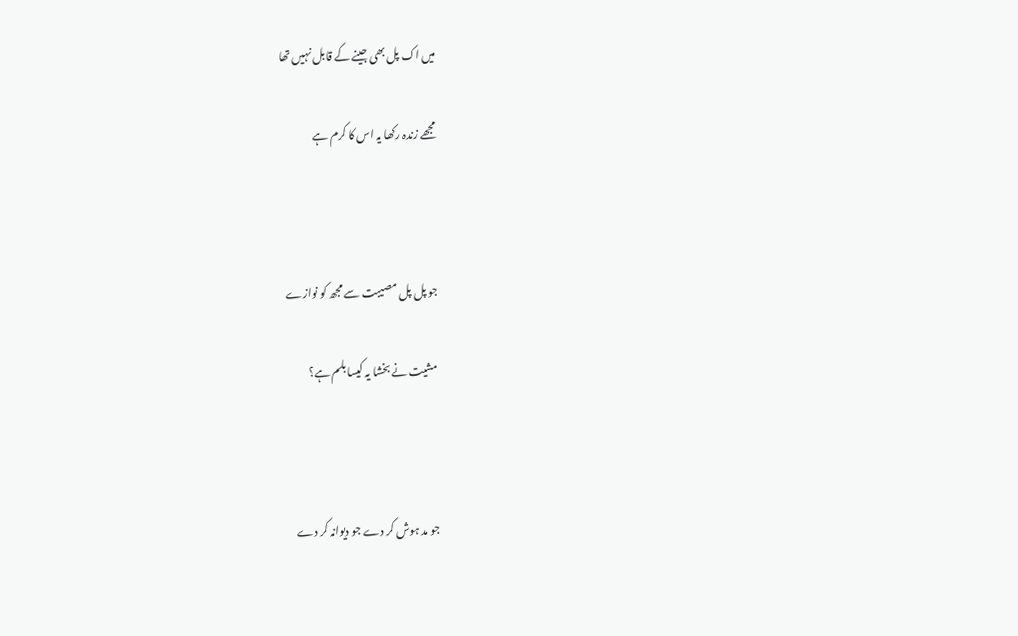میں اک پل بھی جینے کے قابل نہیں تھا

مجھے زندہ رکھا یہ اس کا کرم ہے



جو پل پل مصیبت سے مجھ کو نوازے

مشیت نے بخشا یہ کیسا بلم ہے؟



جو مد ہوش کر دے جو دیوانہ کر دے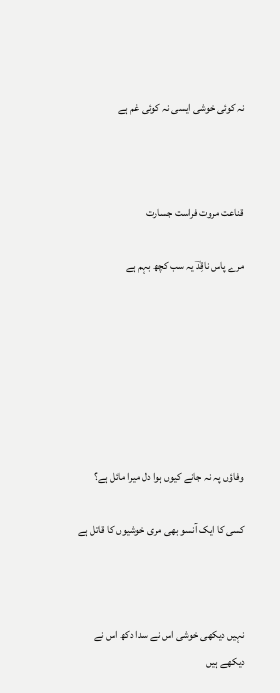نہ کوئی خوشی ایسی نہ کوئی غم ہے



قناعت مروت فراست جسارت

مرے پاس ناقِدؔ یہ سب کچھ بہم ہے







وفاؤں پہ نہ جانے کیوں ہوا دل میرا مائل ہے؟

کسی کا ایک آنسو بھی مری خوشیوں کا قاتل ہے



نہیں دیکھی خوشی اس نے سدا دکھ اس نے دیکھے ہیں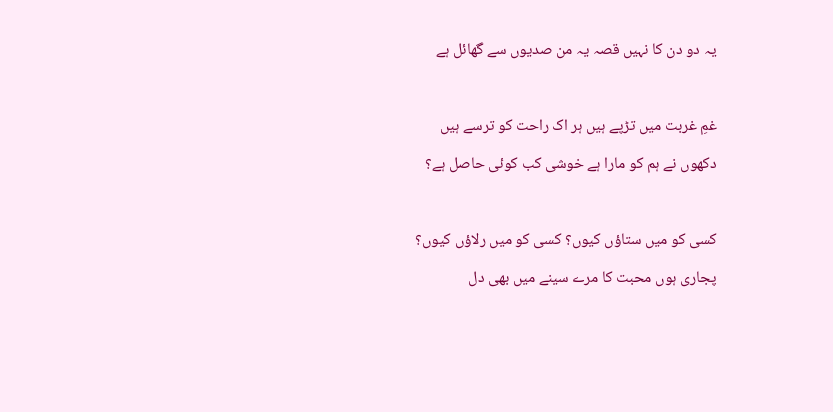یہ دو دن کا نہیں قصہ یہ من صدیوں سے گھائل ہے



غمِ غربت میں تڑپے ہیں ہر اک راحت کو ترسے ہیں

دکھوں نے ہم کو مارا ہے خوشی کب کوئی حاصل ہے؟



کسی کو میں ستاؤں کیوں؟ کسی کو میں رلاؤں کیوں؟

پجاری ہوں محبت کا مرے سینے میں بھی دل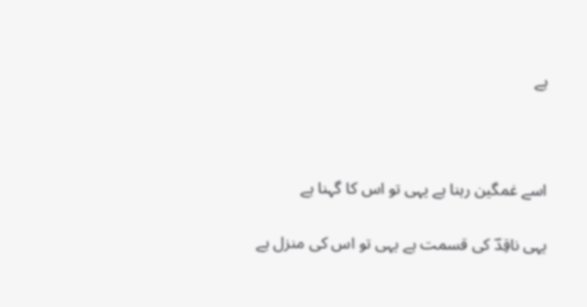ہے



اسے غمگین رہنا ہے یہی تو اس کا گہنا ہے

یہی ناقِدؔ کی قسمت ہے یہی تو اس کی منزل ہے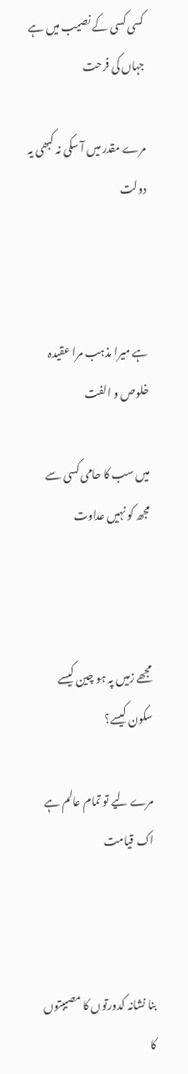کسی کسی کے نصیب میں ہے جہاں کی فرحت

مرے مقدر میں آ سکی نہ کبھی یہ دولت



ہے میرا مذہب مرا عقیدہ خلوص و الفت

میں سب کا حامی کسی سے مجھ کو نہیں عداوت



مجھے زمیں پہ ہو چین کیسے سکون کیسے؟

مرے لیے تو تمام عالم ہے اک قیامت



بنا نشانہ کدورتوں کا مصیبتوں کا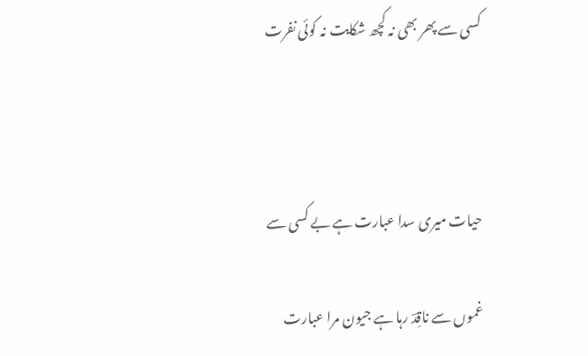کسی سے پھر بھی نہ کچھ شکایت نہ کوئی نفرت



حیات میری سدا عبارت ہے بے کسی سے

غموں سے ناقِدؔ رہا ہے جیون مرا عبارت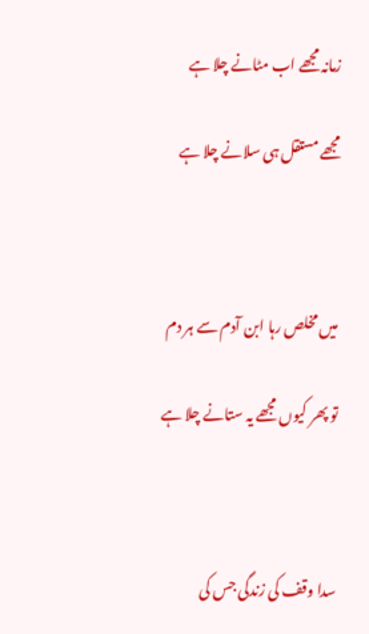زمانہ مجھے اب مٹانے چلا ہے

مجھے مستقل ہی سلانے چلا ہے



میں مخلص رہا ابن آدم سے ہر دم

تو پھر کیوں مجھے یہ ستانے چلا ہے



سدا وقف کی زندگی جس کی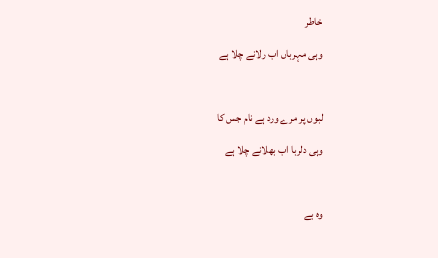خاطر

وہی مہرباں اب رلانے چلا ہے



لبوں پر مرے ورد ہے نام جس کا

وہی دلربا اب بھلانے چلا ہے



وہ بے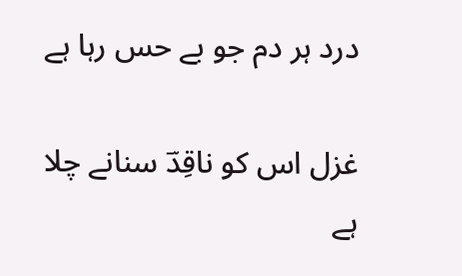درد ہر دم جو بے حس رہا ہے

غزل اس کو ناقِدؔ سنانے چلا ہے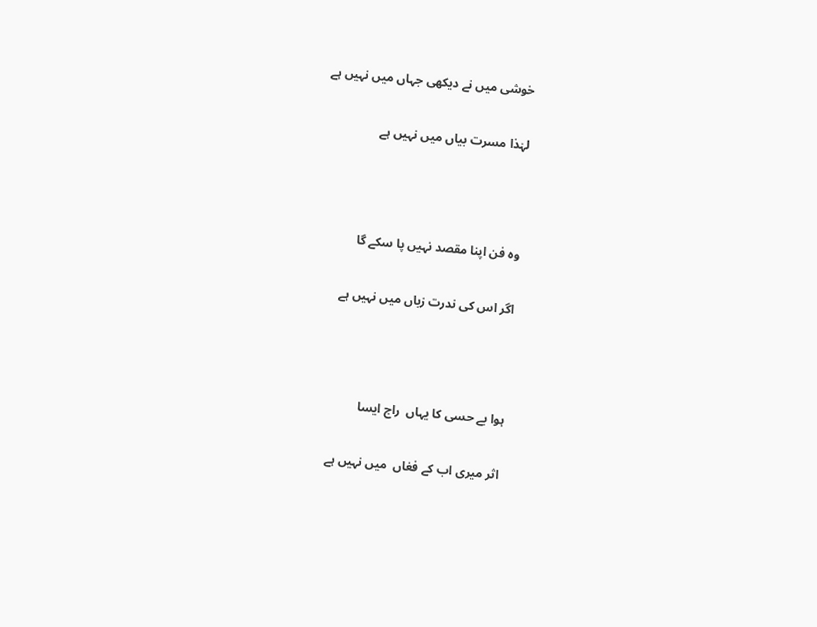خوشی میں نے دیکھی جہاں میں نہیں ہے

لہٰذا مسرت بیاں میں نہیں ہے



وہ فن اپنا مقصد نہیں پا سکے گا

اگر اس کی ندرت زباں میں نہیں ہے



ہوا بے حسی کا یہاں  راج ایسا

اثر میری اب کے فغاں  میں نہیں ہے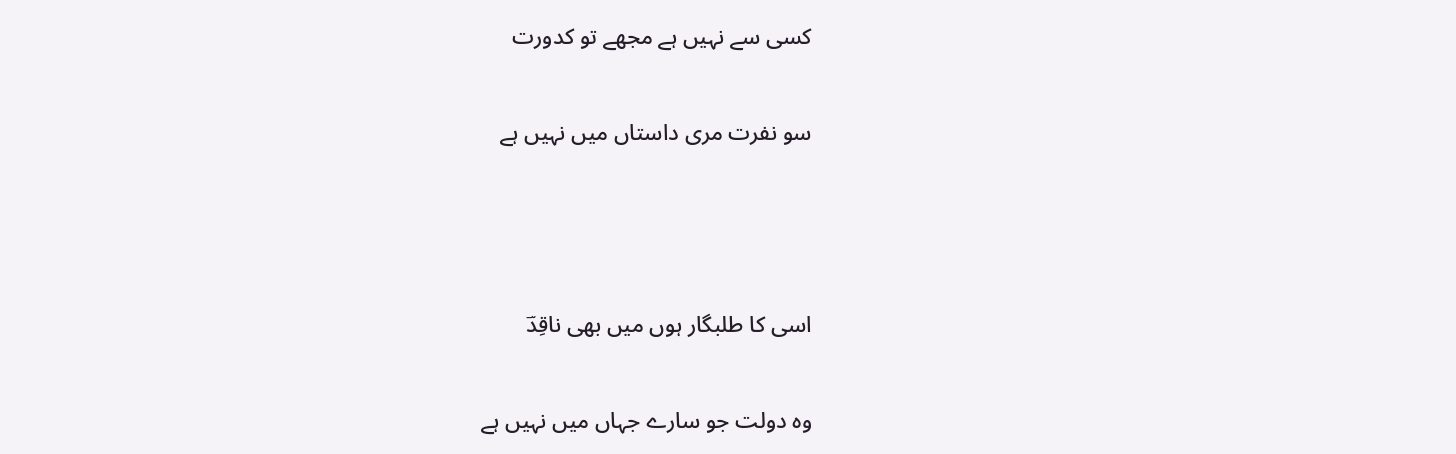کسی سے نہیں ہے مجھے تو کدورت

سو نفرت مری داستاں میں نہیں ہے



اسی کا طلبگار ہوں میں بھی ناقِدؔ

وہ دولت جو سارے جہاں میں نہیں ہے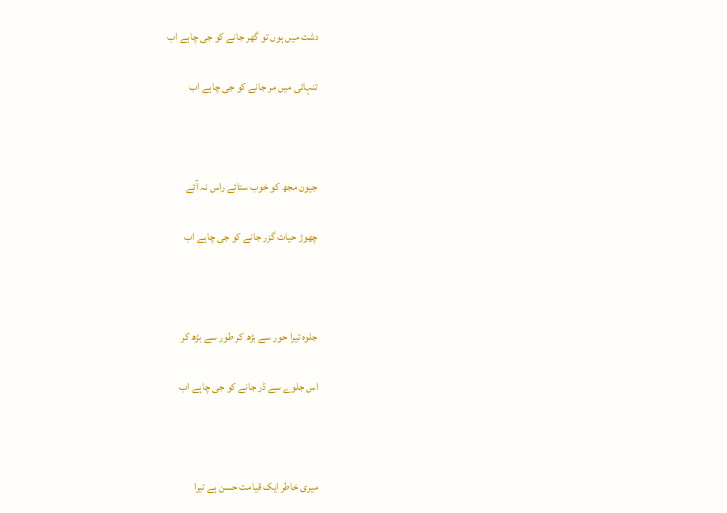دشت میں ہوں تو گھر جانے کو جی چاہے اب

تنہائی میں مر جانے کو جی چاہے اب



جیون مجھ کو خوب ستائے راس نہ آئے

چھوڑ حیات گزر جانے کو جی چاہے اب



جلوہ تیرا حور سے بڑھ کر طور سے بڑھ کر

اس جلوے سے ڈر جانے کو جی چاہے اب



میری خاطر ایک قیامت حسن ہے تیرا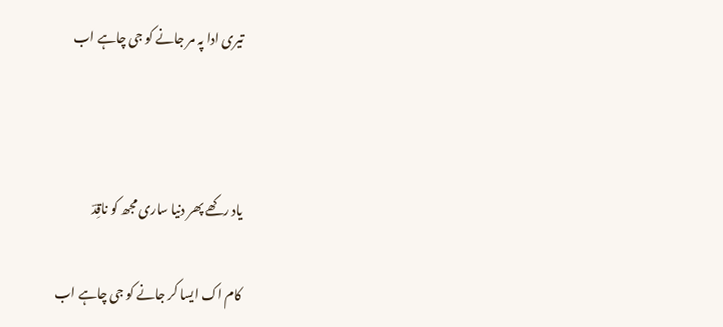تیری ادا پہ مر جانے کو جی چاہے اب



یاد رکھے پھر دنیا ساری مجھ کو ناقِدؔ

کام اک ایسا کر جانے کو جی چاہے اب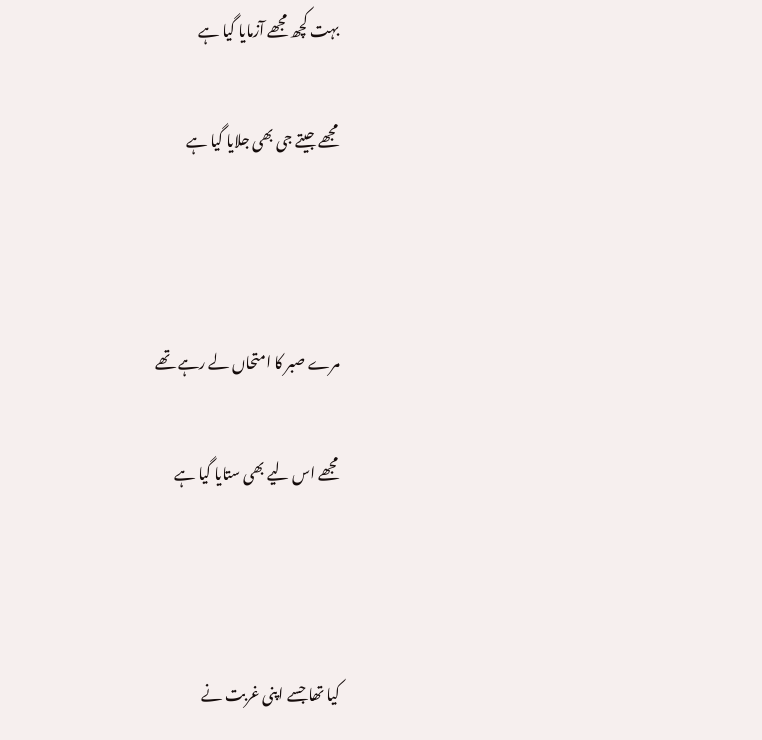بہت کچھ مجھے آزمایا گیا ہے

مجھے جیتے جی بھی جلایا گیا ہے



مرے صبر کا امتحاں لے رہے تھے

مجھے اس لیے بھی ستایا گیا ہے



کیا تھا جسے اپنی غربت نے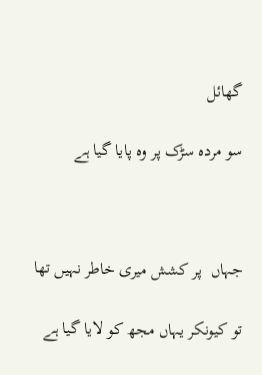گھائل

سو مردہ سڑک پر وہ پایا گیا ہے



جہاں  پر کشش میری خاطر نہیں تھا

تو کیونکر یہاں مجھ کو لایا گیا ہے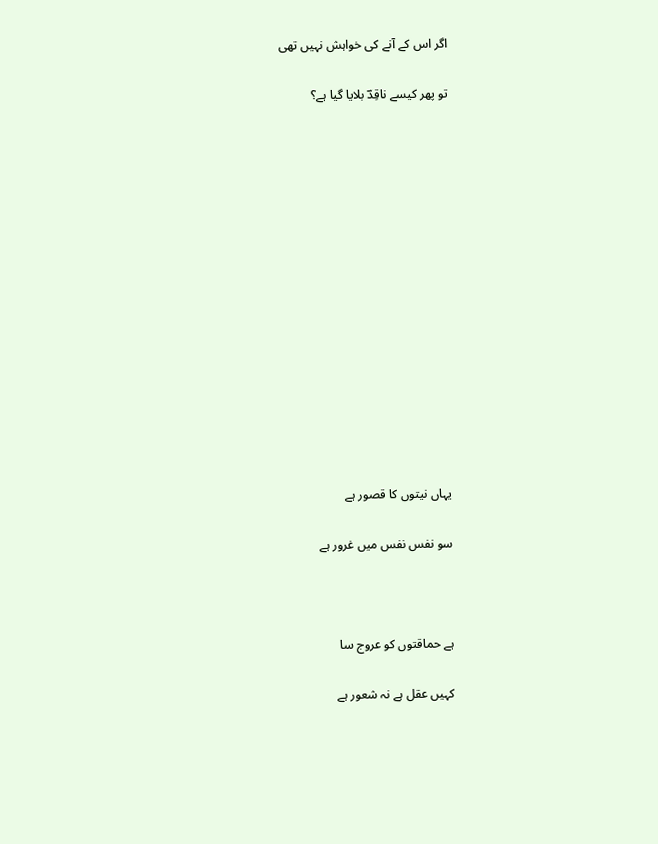اگر اس کے آنے کی خواہش نہیں تھی

تو پھر کیسے ناقِدؔ بلایا گیا ہے؟















یہاں نیتوں کا قصور ہے

سو نفس نفس میں غرور ہے



ہے حماقتوں کو عروج سا

کہیں عقل ہے نہ شعور ہے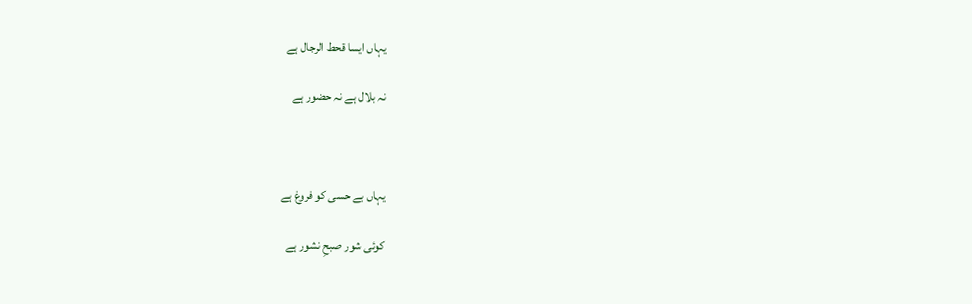یہاں ایسا قحط الرجال ہے

نہ بلال ہے نہ حضور ہے



یہاں بے حسی کو فروغ ہے

کوئی شور صبحِ نشور ہے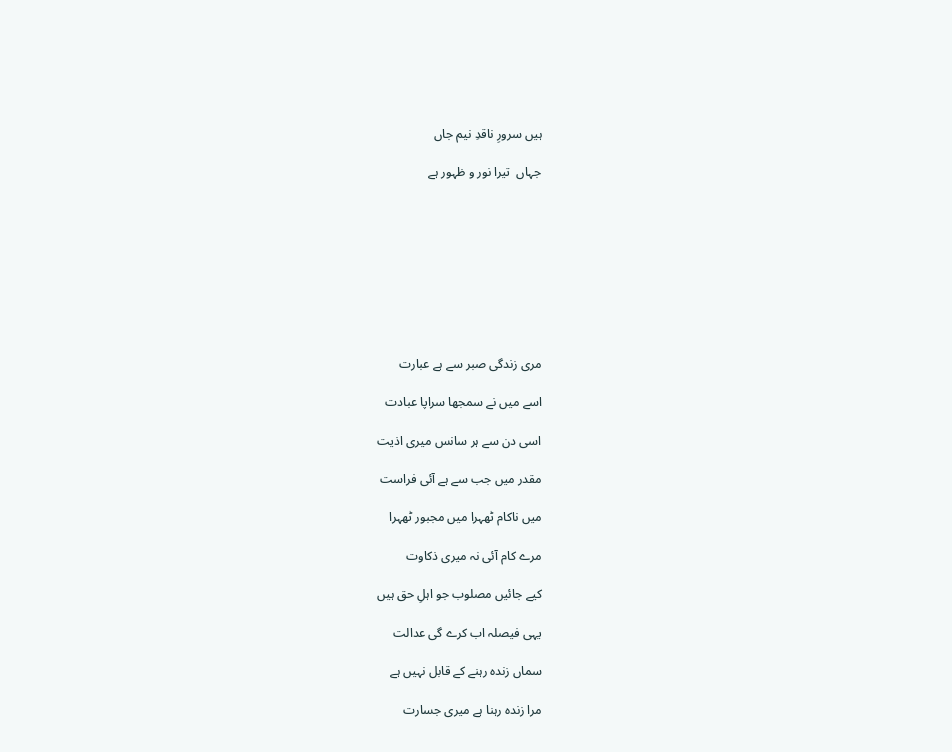ہیں سرورِ ناقدِ نیم جاں

جہاں  تیرا نور و ظہور ہے









مری زندگی صبر سے ہے عبارت

اسے میں نے سمجھا سراپا عبادت

اسی دن سے ہر سانس میری اذیت

مقدر میں جب سے ہے آئی فراست

میں ناکام ٹھہرا میں مجبور ٹھہرا

مرے کام آئی نہ میری ذکاوت

کیے جائیں مصلوب جو اہلِ حق ہیں

یہی فیصلہ اب کرے گی عدالت

سماں زندہ رہنے کے قابل نہیں ہے

مرا زندہ رہنا ہے میری جسارت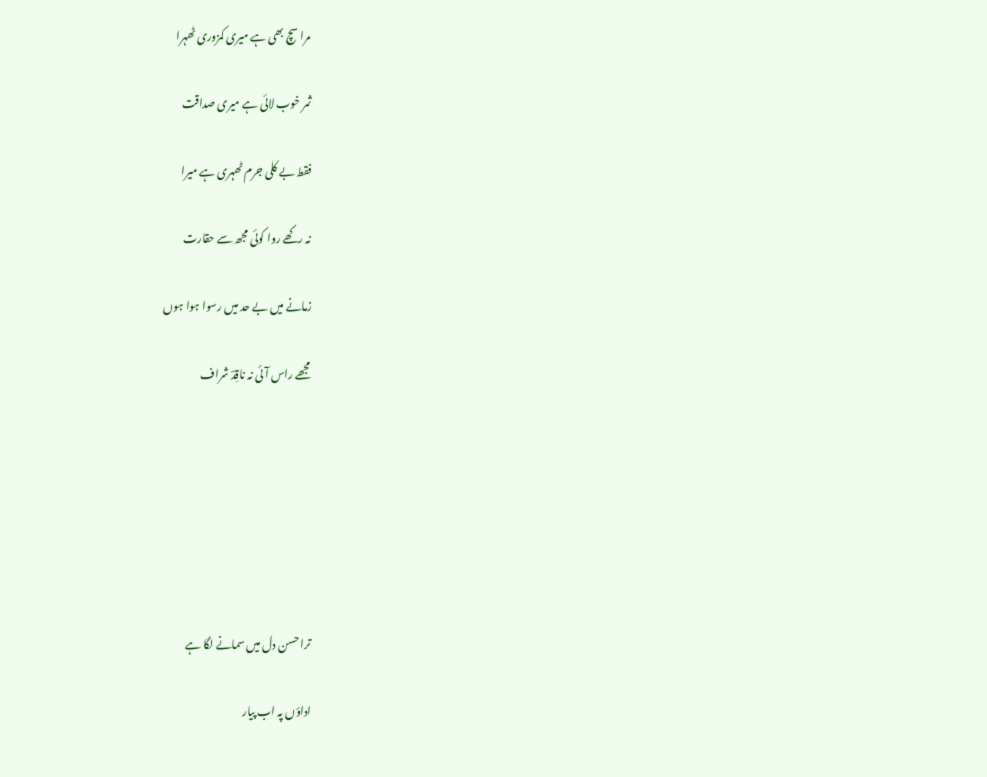مرا سچ بھی ہے میری کمزوری ٹھہرا

ثمر خوب لائی ہے میری صداقت

فقط بے کلی جرم ٹھہری ہے میرا

نہ رکھے روا کوئی مجھ سے حقارت

زمانے میں بے حد میں رسوا ہوا ہوں

مجھے راس آئی نہ ناقِدؔ شراف







ترا حسن دل میں سمانے لگا ہے

اداؤں پہ اب پیار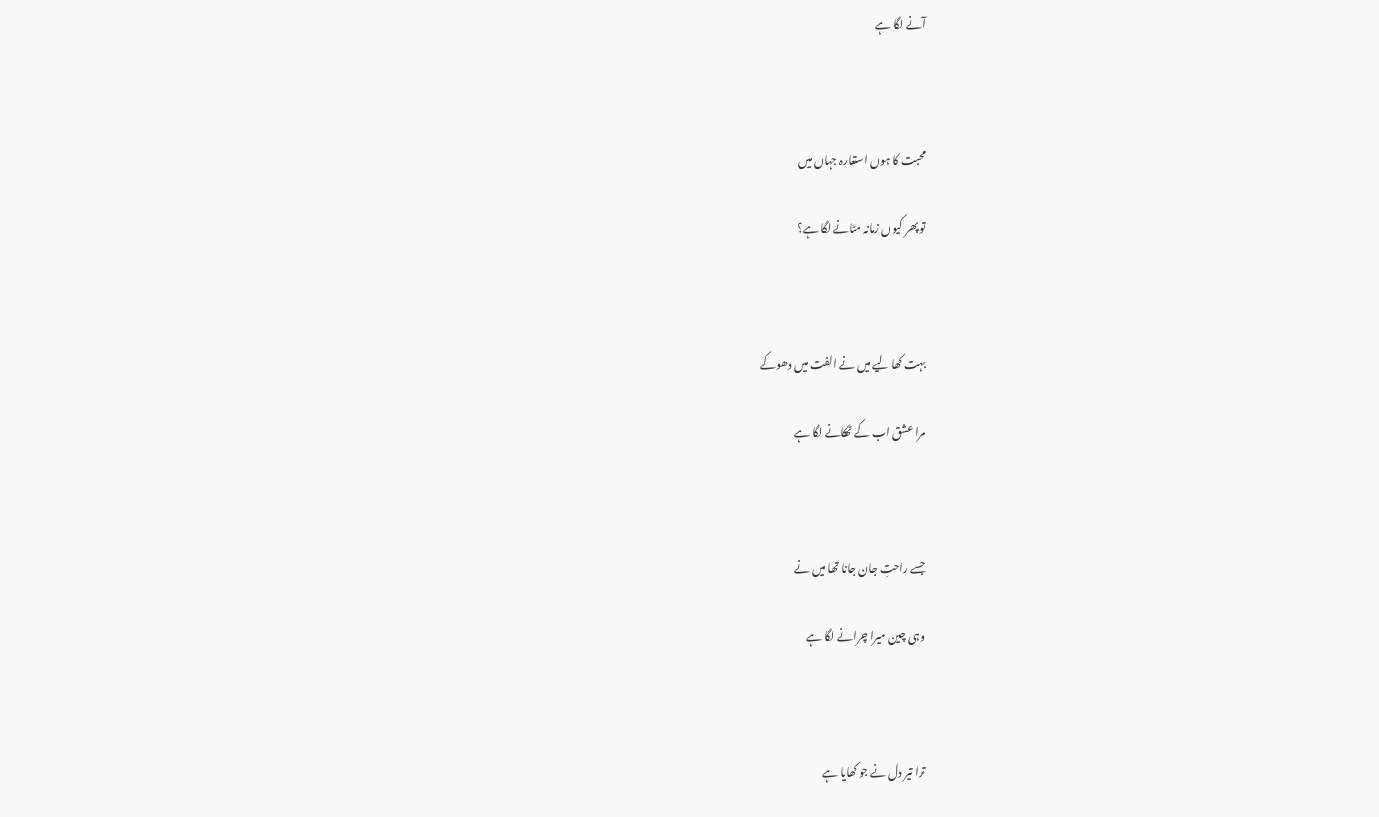آنے لگا ہے



محبت کا ہوں استعارہ جہاں میں

تو پھر کیوں زمانہ مٹانے لگا ہے؟



بہت کھا لیے میں نے الفت میں دھوکے

مرا عشق اب کے ٹھکانے لگا ہے



جسے راحتِ جان جانا تھا میں نے

وہی چین میرا چرانے لگا ہے



ترا تیر دل نے جو کھایا ہے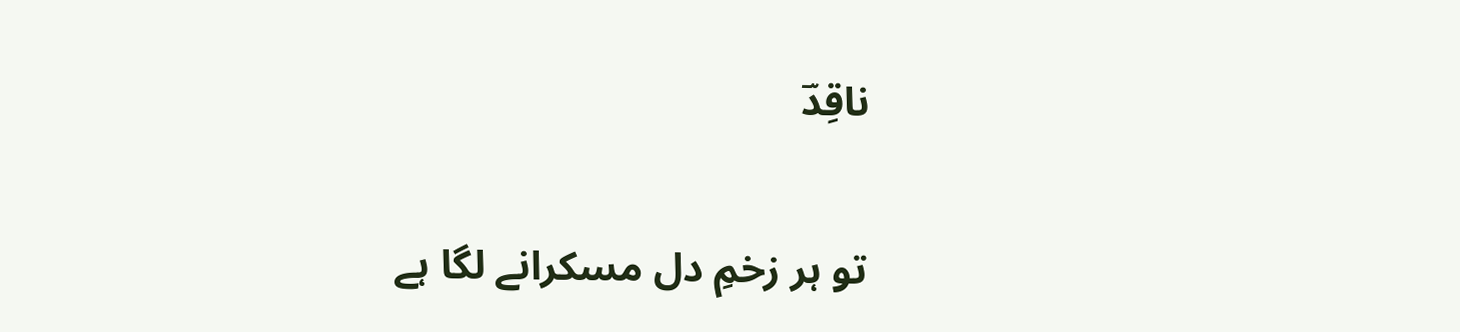ناقِدؔ

تو ہر زخمِ دل مسکرانے لگا ہے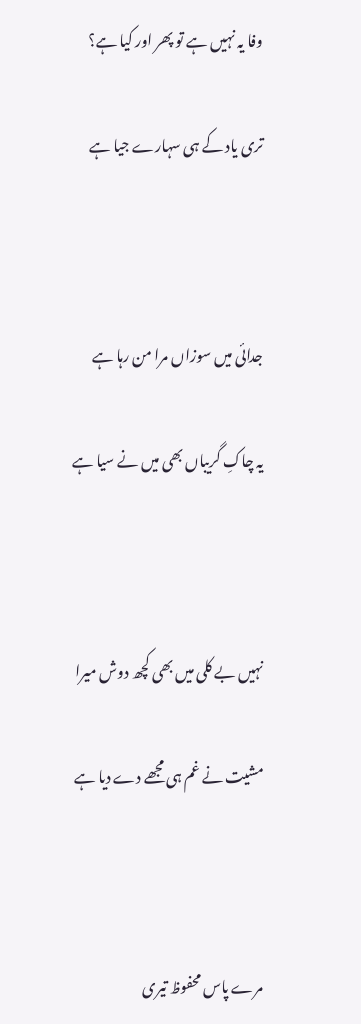وفا یہ نہیں ہے تو پھر اور کیا ہے؟

تری یاد کے ہی سہارے جیا ہے



جدائی میں سوزاں مرا من رہا ہے

یہ چاکِ گریباں بھی میں نے سیا ہے



نہیں بے کلی میں بھی کچھ دوش میرا

مشیت نے غم ہی مجھے دے دیا ہے



مرے پاس محفوظ تیری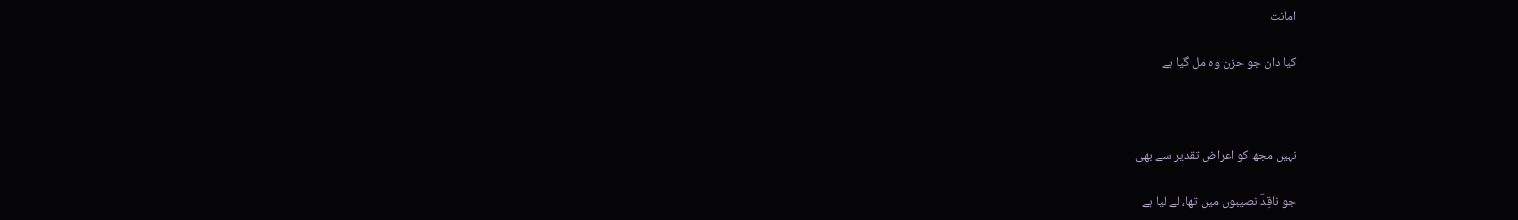امانت

کیا دان جو حزن وہ مل گیا ہے



نہیں مجھ کو اعراض تقدیر سے بھی

جو ناقِدؔ نصیبوں میں تھا، لے لیا ہے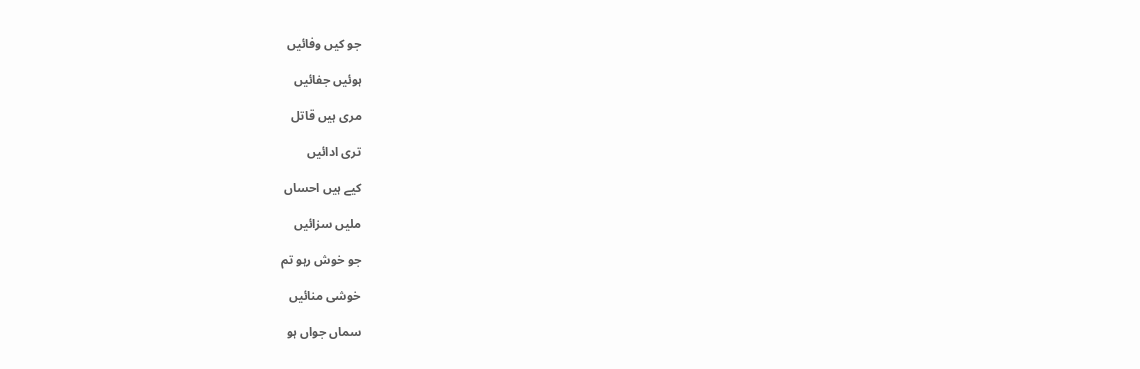جو کیں وفائیں

ہوئیں جفائیں

مری ہیں قاتل

تری ادائیں

کیے ہیں احساں

ملیں سزائیں

جو خوش رہو تم

خوشی منائیں

سماں جواں ہو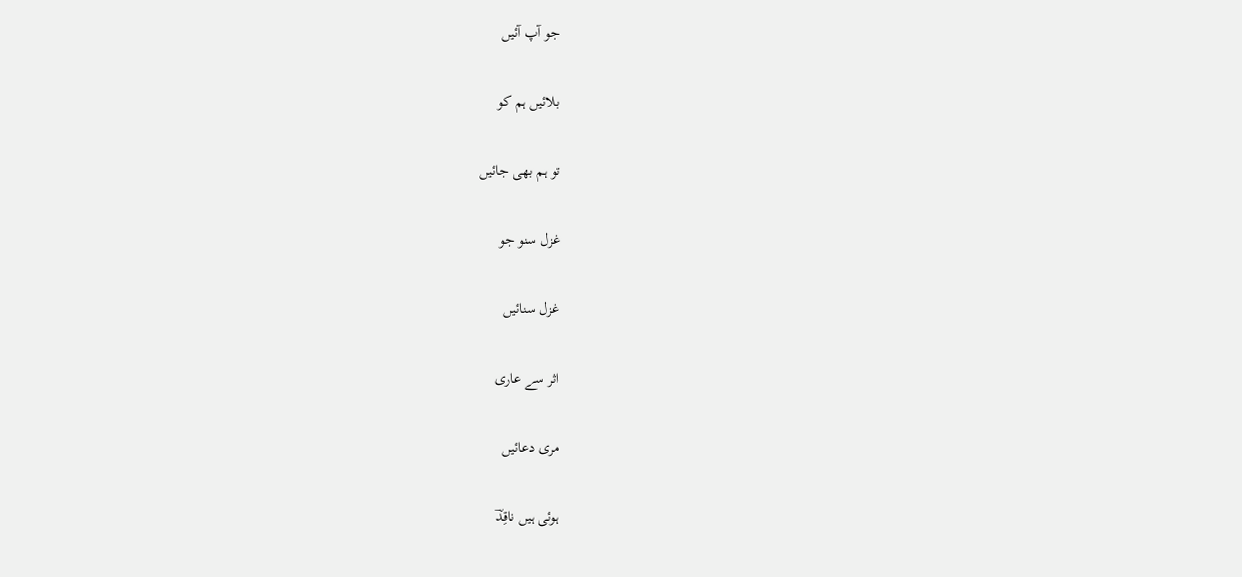جو آپ آئیں

بلائیں ہم کو

تو ہم بھی جائیں

غزل سنو جو

غزل سنائیں

اثر سے عاری

مری دعائیں

ہوئی ہیں ناقِدؔ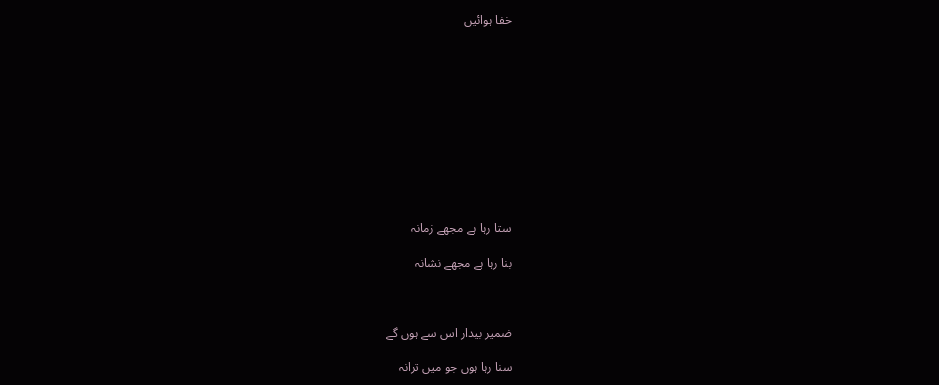خفا ہوائیں











ستا رہا ہے مجھے زمانہ

بنا رہا ہے مجھے نشانہ



ضمیر بیدار اس سے ہوں گے

سنا رہا ہوں جو میں ترانہ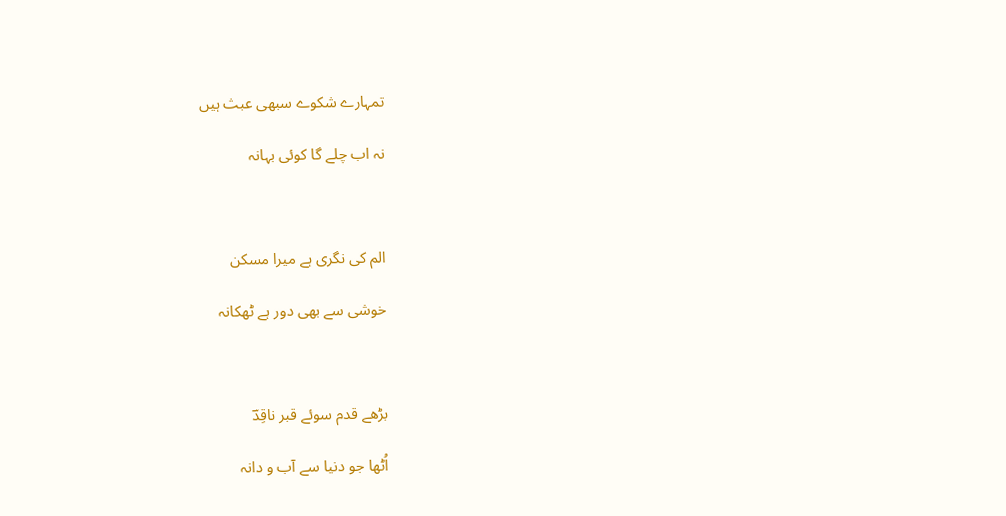تمہارے شکوے سبھی عبث ہیں

نہ اب چلے گا کوئی بہانہ



الم کی نگری ہے میرا مسکن

خوشی سے بھی دور ہے ٹھکانہ



بڑھے قدم سوئے قبر ناقِدؔ

اُٹھا جو دنیا سے آب و دانہ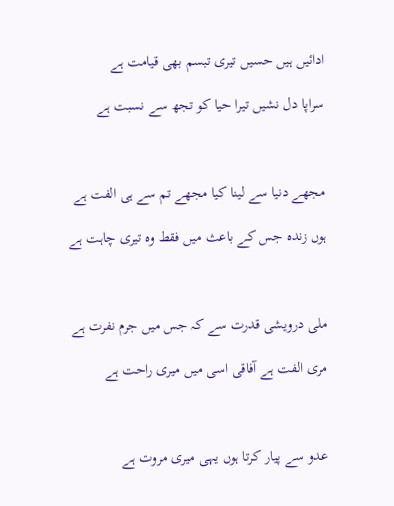ادائیں ہیں حسیں تیری تبسم بھی قیامت ہے

سراپا دل نشیں تیرا حیا کو تجھ سے نسبت ہے



مجھے دنیا سے لینا کیا مجھے تم سے ہی الفت ہے

ہوں زندہ جس کے باعث میں فقط وہ تیری چاہت ہے



ملی درویشی قدرت سے کہ جس میں جرم نفرت ہے

مری الفت ہے آفاقی اسی میں میری راحت ہے



عدو سے پیار کرتا ہوں یہی میری مروت ہے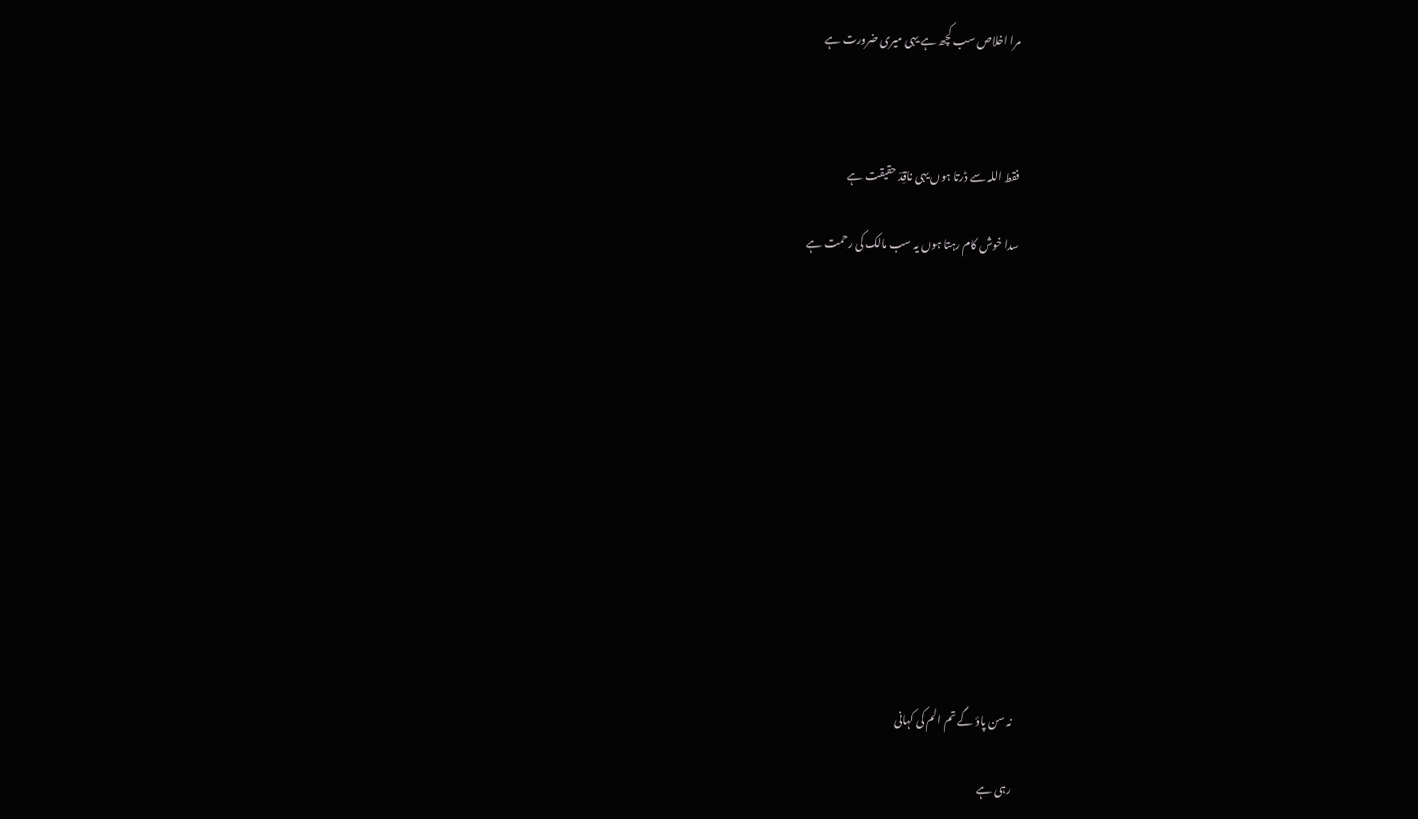مرا اخلاص سب کچھ ہے یہی میری ضرورت ہے



فقط اللہ سے ڈرتا ہوں یہی ناقِدؔ حقیقت ہے

سدا خوش کام رہتا ہوں یہ سب مالک کی رحمت ہے













نہ سن پاؤ گے تم الم کی کہانی

رہی ہے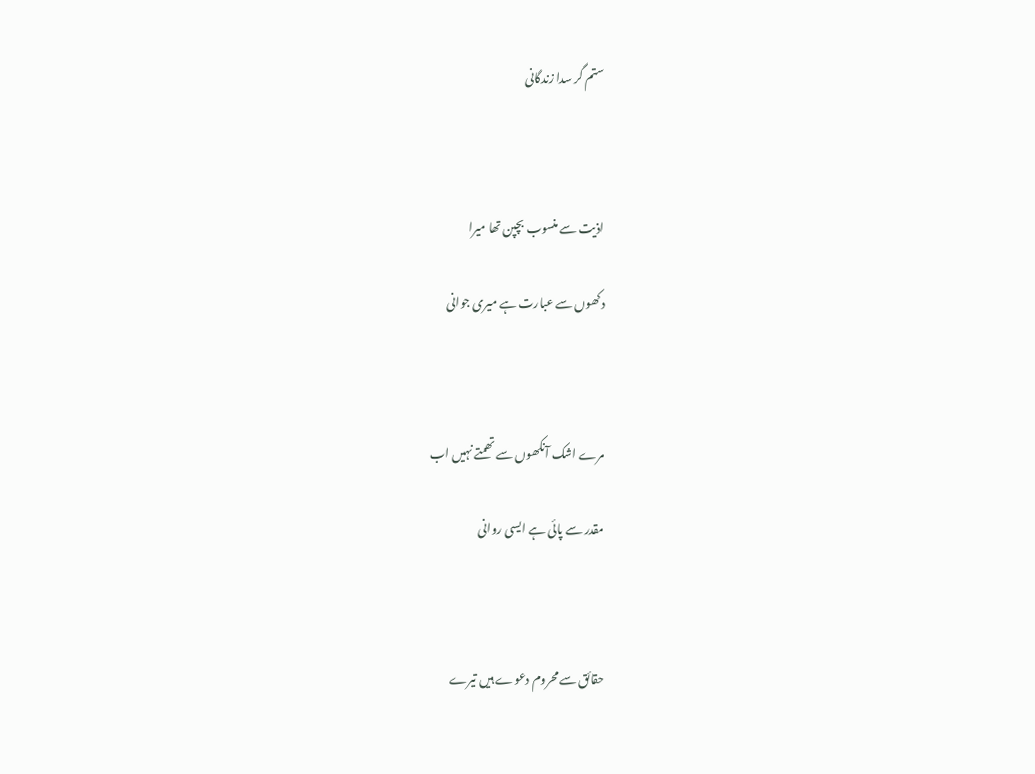ستم گر سدا زندگانی



اذیت سے منسوب بچپن تھا میرا

دکھوں سے عبارت ہے میری جوانی



مرے اشک آنکھوں سے تھمتے نہیں اب

مقدر سے پائی ہے ایسی روانی



حقائق سے محروم دعوے ہیں تیرے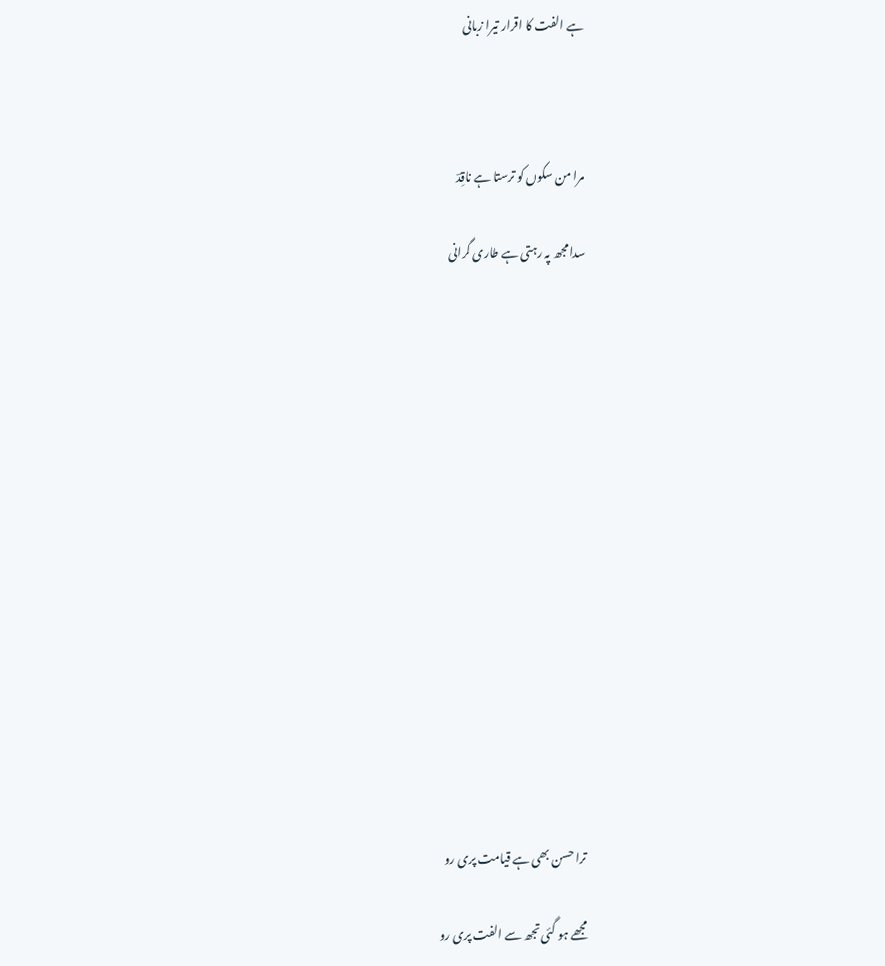ہے الفت کا اقرار تیرا زبانی



مرا من سکوں کو ترستا ہے ناقِدؔ

سدا مجھ پہ رہتی ہے طاری گرانی















ترا حسن بھی ہے قیامت پری رو

مجھے ہو گئی تجھ سے الفت پری رو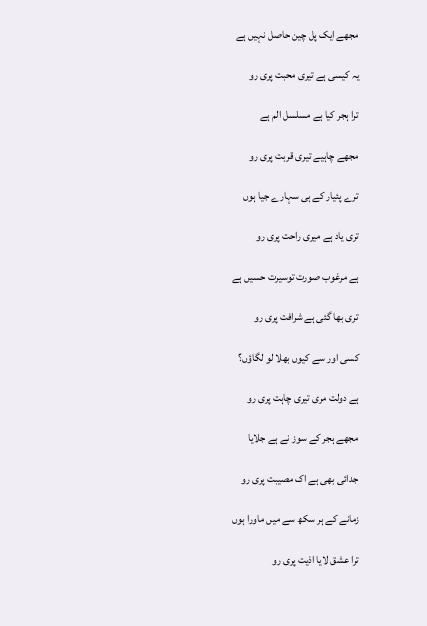مجھے ایک پل چین حاصل نہیں ہے

یہ کیسی ہے تیری محبت پری رو

ترا ہجر کیا ہے مسلسل الم ہے

مجھے چاہیے تیری قربت پری رو

ترے پئیار کے ہی سہارے جیا ہوں

تری یاد ہے میری راحت پری رو

ہے مرغوب صورت توسیرت حسیں ہے

تری بھا گئی ہے شرافت پری رو

کسی اور سے کیوں بھلا لو لگاؤں؟

ہے دولت مری تیری چاہت پری رو

مجھے ہجر کے سوز نے ہے جلایا

جدائی بھی ہے اک مصیبت پری رو

زمانے کے ہر سکھ سے میں ماورا ہوں

ترا عشق لایا اذیت پری رو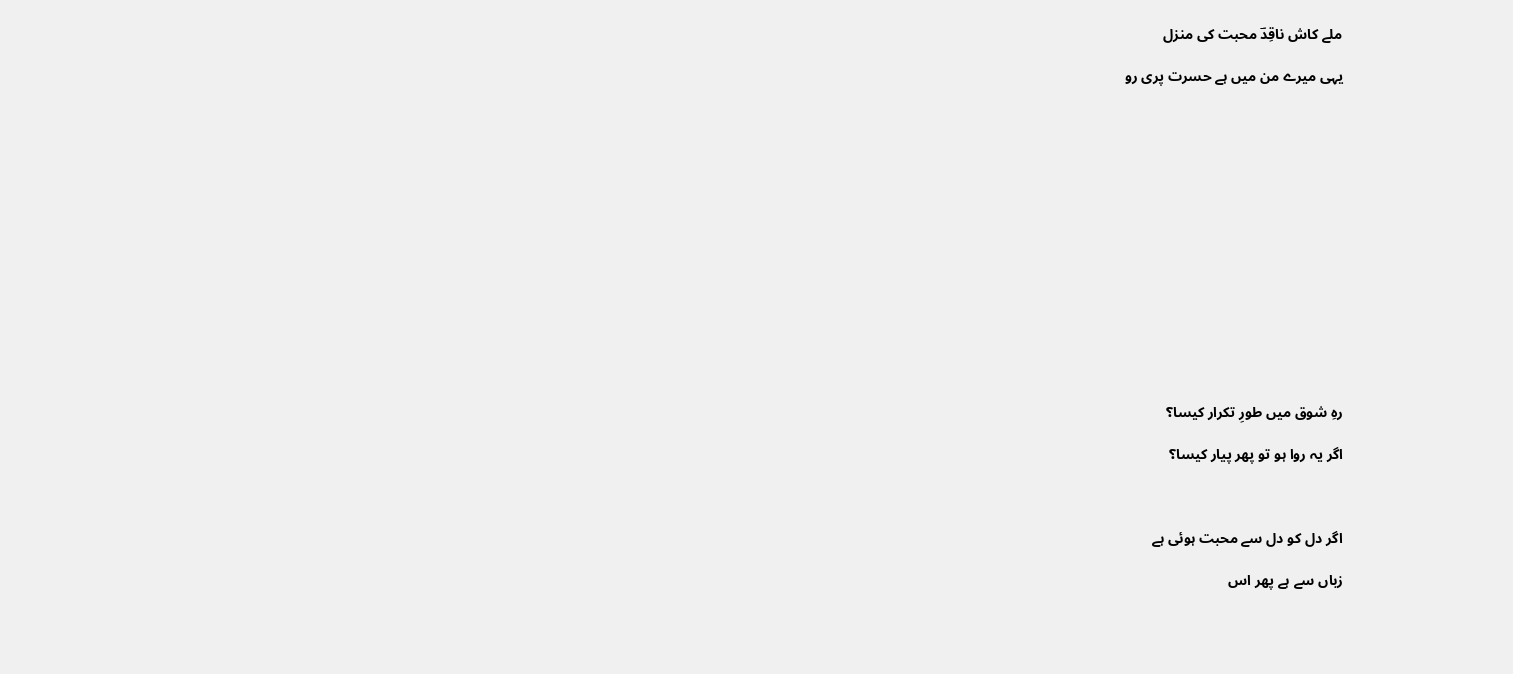ملے کاش ناقِدؔ محبت کی منزل

یہی میرے من میں ہے حسرت پری رو















رہِ شوق میں طورِ تکرار کیسا؟

اگر یہ روا ہو تو پھر پیار کیسا؟



اگر دل کو دل سے محبت ہوئی ہے

زباں سے ہے پھر اس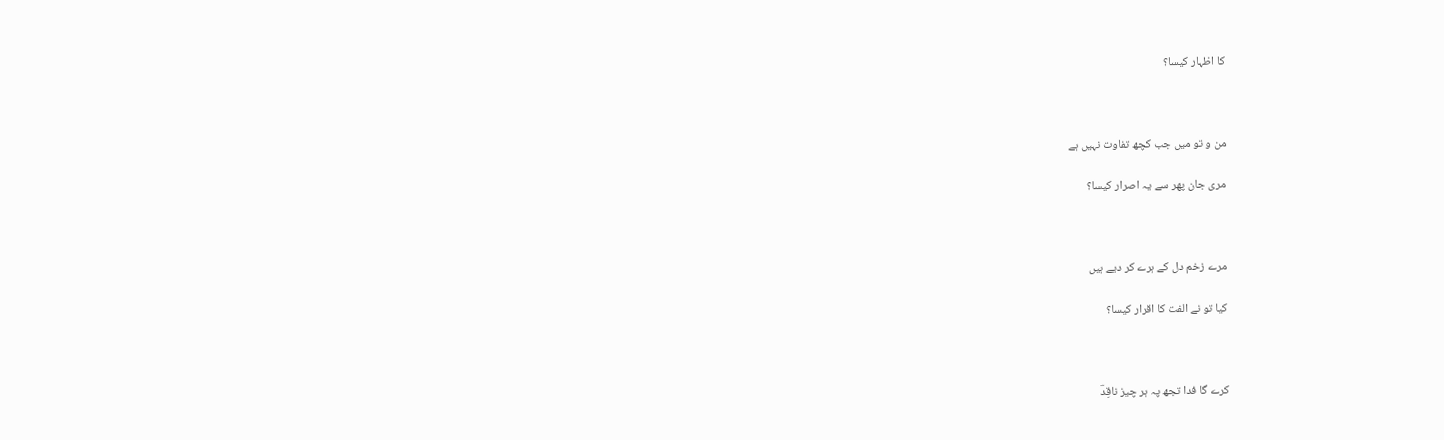کا اظہار کیسا؟



من و تو میں جب کچھ تفاوت نہیں ہے

مری جان پھر سے یہ اصرار کیسا؟



مرے زخم دل کے ہرے کر دیے ہیں

کیا تو نے الفت کا اقرار کیسا؟



کرے گا فدا تجھ پہ ہر چیز ناقِدؔ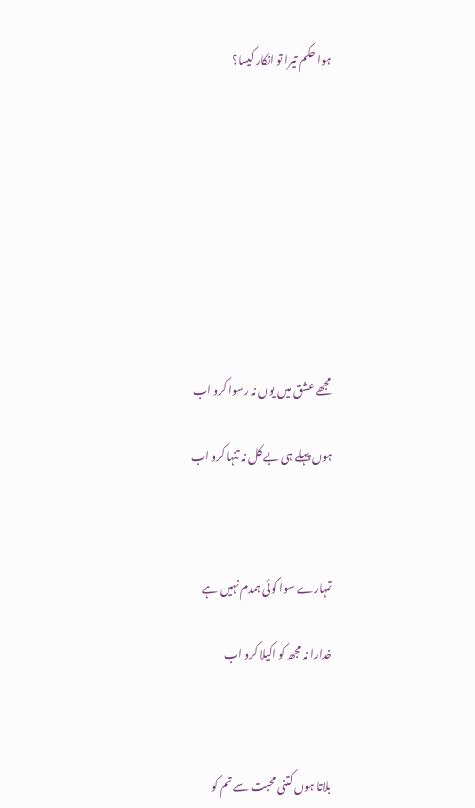ہوا حکم تیرا تو انکار کیسا؟









مجھے عشق میں یوں نہ رسوا کرو اب

ہوں پہلے ہی بے کل نہ تنہا کرو اب



تمہارے سوا کوئی ہمدم نہیں ہے

خدارا نہ مجھ کو اکیلا کرو اب



بلاتا ہوں کتنی محبت سے تم کو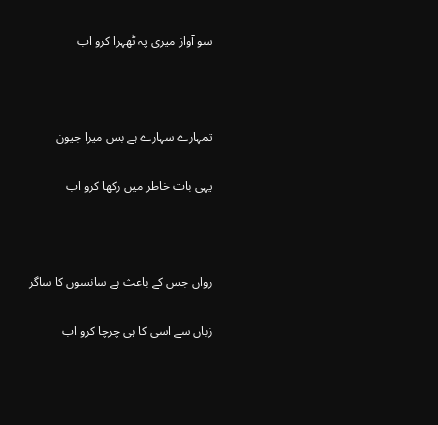سو آواز میری پہ ٹھہرا کرو اب



تمہارے سہارے ہے بس میرا جیون

یہی بات خاطر میں رکھا کرو اب



رواں جس کے باعث ہے سانسوں کا ساگر

زباں سے اسی کا ہی چرچا کرو اب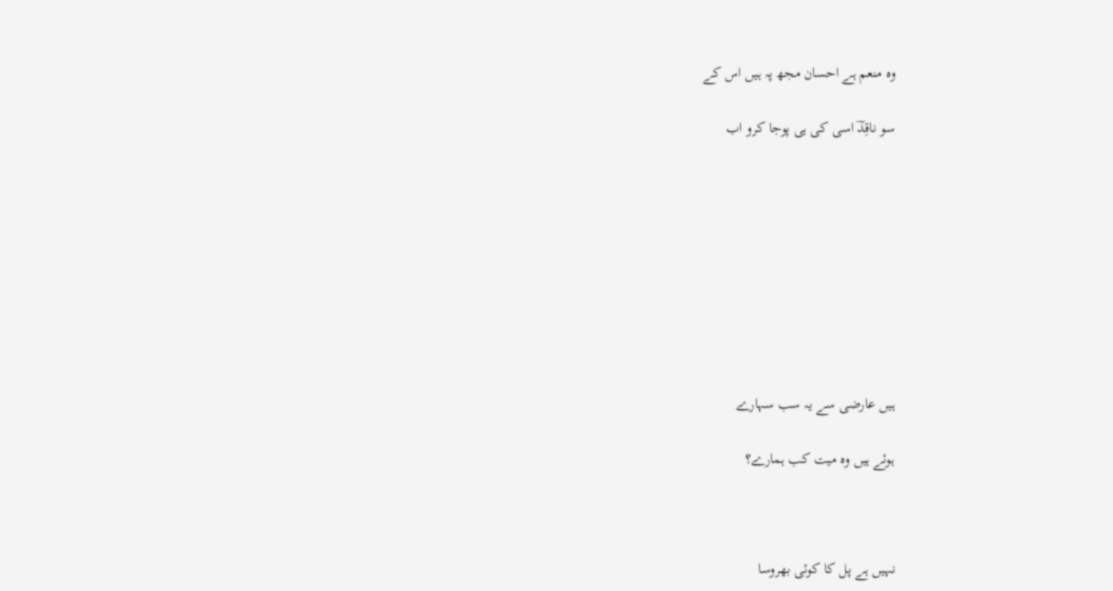وہ منعم ہے احسان مجھ پہ ہیں اس کے

سو ناقِدؔ اسی کی ہی پوجا کرو اب









ہیں عارضی سے یہ سب سہارے

ہوئے ہیں وہ میت کب ہمارے؟



نہیں ہے پل کا کوئی بھروسا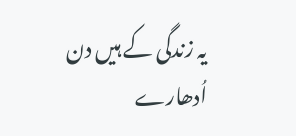یہ زندگی کے ہیں دن اُدھارے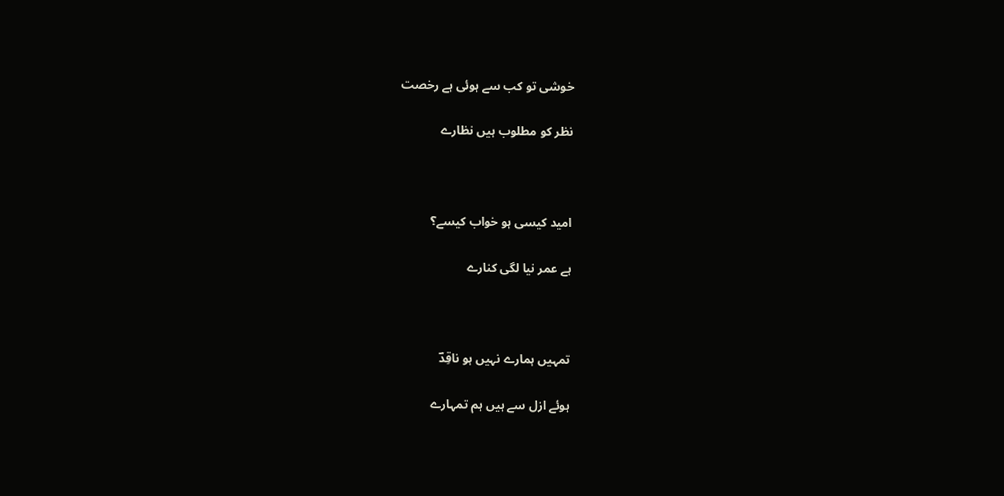خوشی تو کب سے ہوئی ہے رخصت

نظر کو مطلوب ہیں نظارے



امید کیسی ہو خواب کیسے؟

ہے عمر نیا لگی کنارے



تمہیں ہمارے نہیں ہو ناقِدؔ

ہوئے ازل سے ہیں ہم تمہارے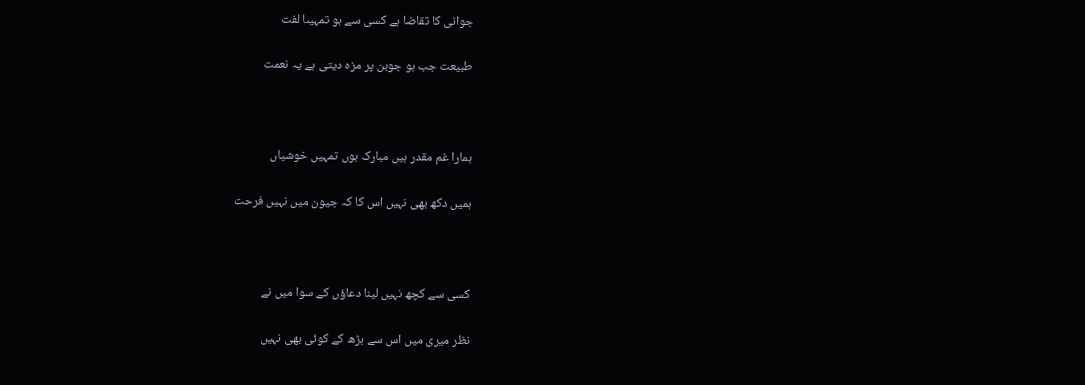جوانی کا تقاضا ہے کسی سے ہو تمہیںا لفت

طبیعت جب ہو جوبن پر مزہ دیتی ہے یہ نعمت



ہمارا غم مقدر ہیں مبارک ہوں تمہیں خوشیاں

ہمیں دکھ بھی نہیں اس کا کہ جیون میں نہیں فرحت



کسی سے کچھ نہیں لینا دعاؤں کے سوا میں نے

نظر میری میں اس سے بڑھ کے کوئی بھی نہیں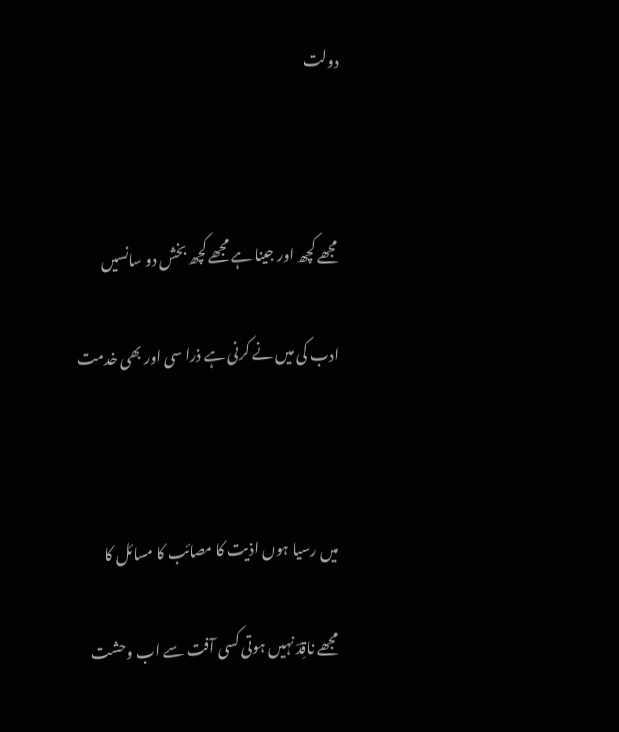دولت



مجھے کچھ اور جینا ہے مجھے کچھ بخش دو سانسیں

ادب کی میں نے کرنی ہے ذرا سی اور بھی خدمت



میں رسیا ہوں اذیت کا مصائب کا مسائل کا

مجھے ناقِدؔ نہیں ہوتی کسی آفت سے اب وحشت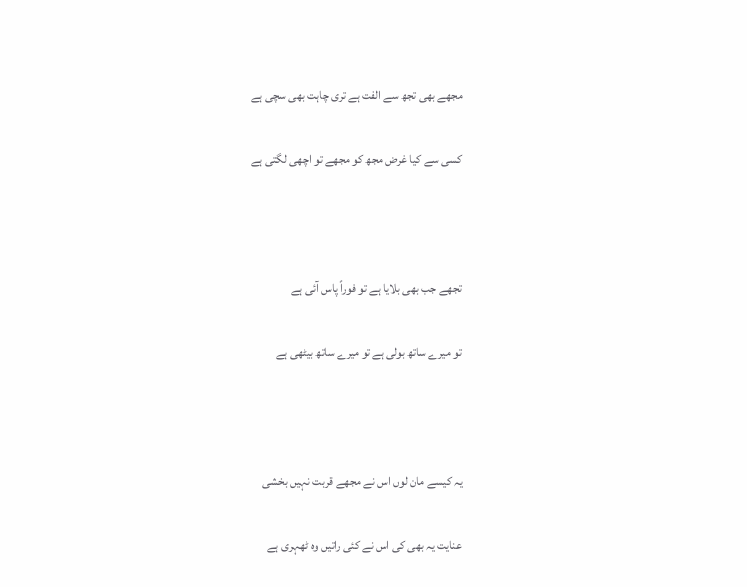مجھے بھی تجھ سے الفت ہے تری چاہت بھی سچی ہے

کسی سے کیا غرض مجھ کو مجھے تو اچھی لگتی ہے



تجھے جب بھی بلایا ہے تو فوراً پاس آئی ہے

تو میرے ساتھ بولی ہے تو میرے ساتھ بیٹھی ہے



یہ کیسے مان لوں اس نے مجھے قربت نہیں بخشی

عنایت یہ بھی کی اس نے کئی راتیں وہ ٹھہری ہے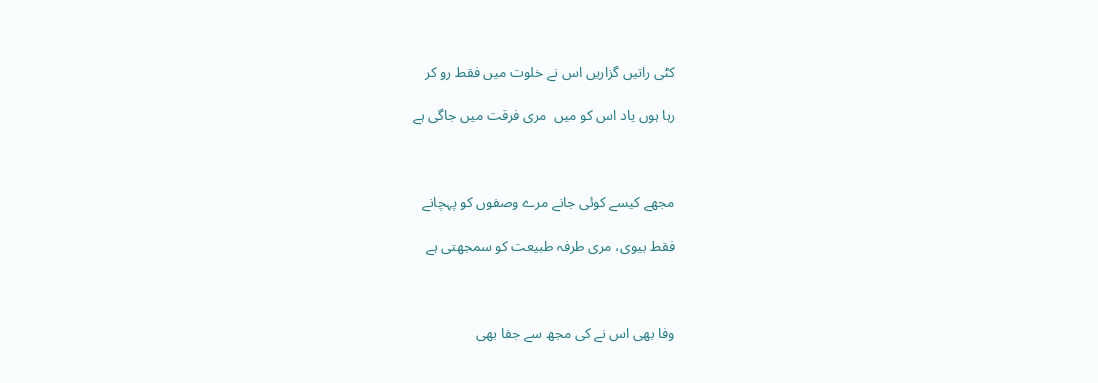کٹی راتیں گزاریں اس نے خلوت میں فقط رو کر

رہا ہوں یاد اس کو میں  مری فرقت میں جاگی ہے



مجھے کیسے کوئی جانے مرے وصفوں کو پہچانے

فقط بیوی، مری طرفہ طبیعت کو سمجھتی ہے



وفا بھی اس نے کی مجھ سے جفا بھی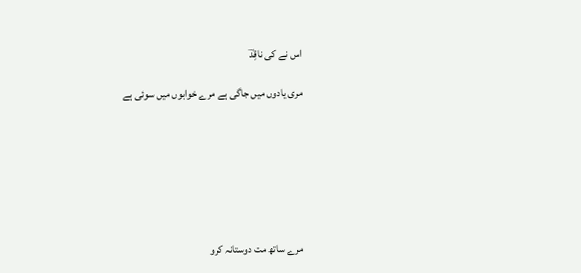اس نے کی ناقِدؔ

مری یادوں میں جاگی ہے مرے خوابوں میں سوئی ہے







مرے ساتھ مت دوستانہ کرو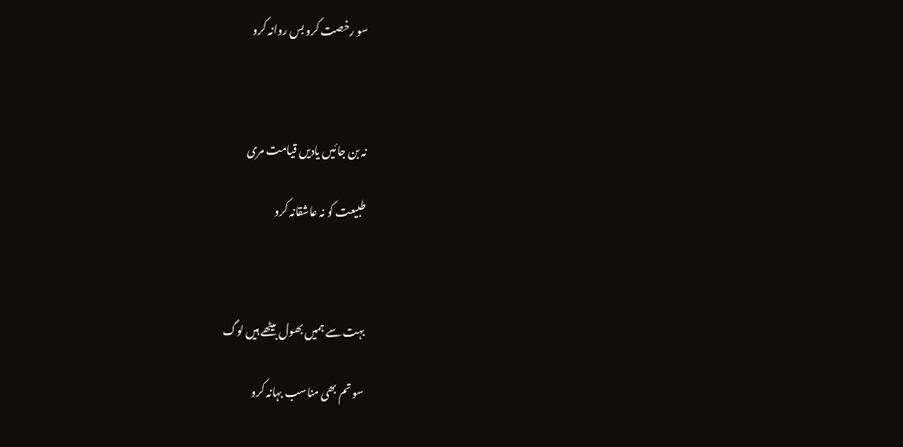سو رخصت کرو بس روانہ کرو



نہ بن جائیں یادیں قیامت مری

طبیعت کو نہ عاشقانہ کرو



بہت سے ہمیں بھول بیٹھے ہیں لوگ

سو تم بھی مناسب بہانہ کرو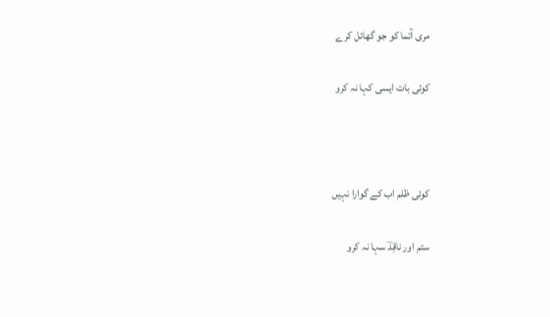مری آتما کو جو گھائل کرے

کوئی بات ایسی کہا نہ کرو



کوئی ظلم اب کے گوارا نہیں

ستم اور ناقِدؔ سہا نہ کرو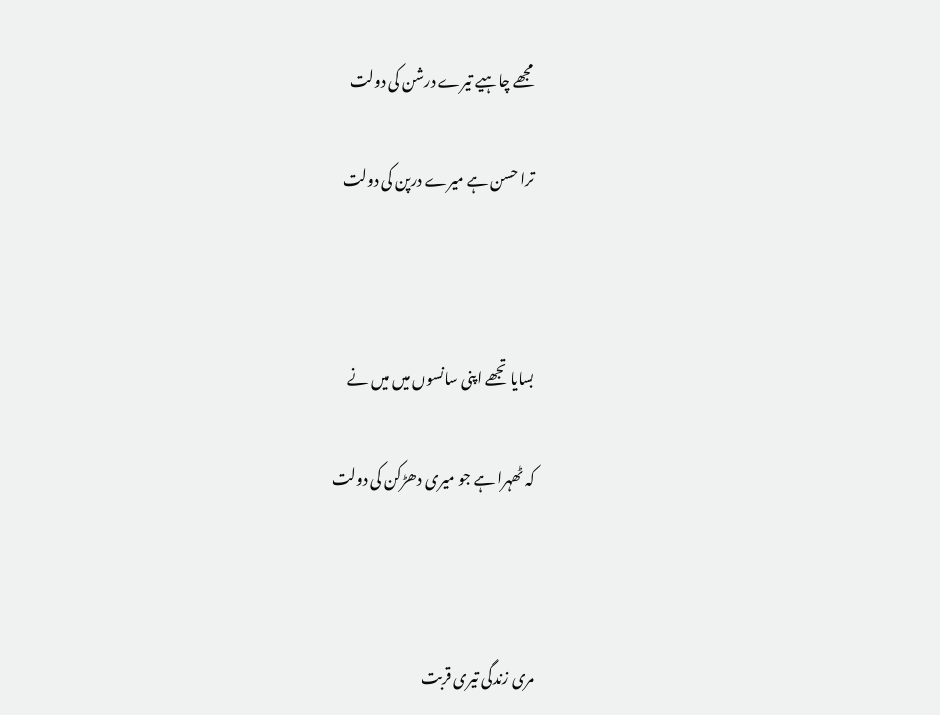مجھے چاہیے تیرے درشن کی دولت

ترا حسن ہے میرے درپن کی دولت



بسایا تجھے اپنی سانسوں میں میں نے

کہ ٹھہرا ہے جو میری دھڑکن کی دولت



مری زندگی تیری قربت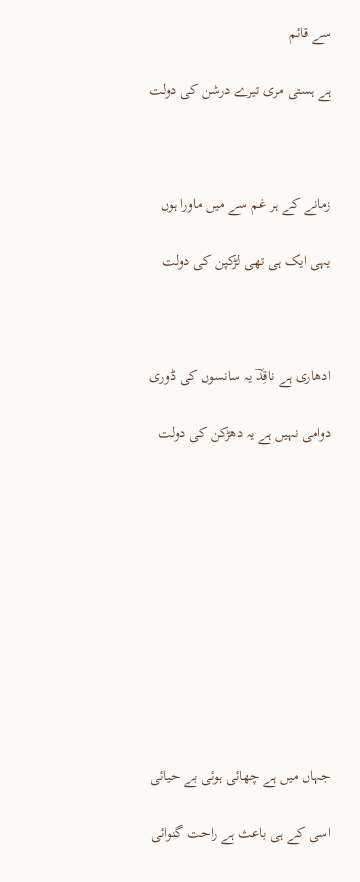سے قائم

ہے ہستی مری تیرے درشن کی دولت



زمانے کے ہر غم سے میں ماورا ہوں

یہی ایک ہی تھی لڑکپن کی دولت



ادھاری ہے ناقِدؔ یہ سانسوں کی ڈوری

دوامی نہیں ہے یہ دھڑکن کی دولت











جہاں میں ہے چھائی ہوئی بے حیائی

اسی کے ہی باعث ہے راحت گنوائی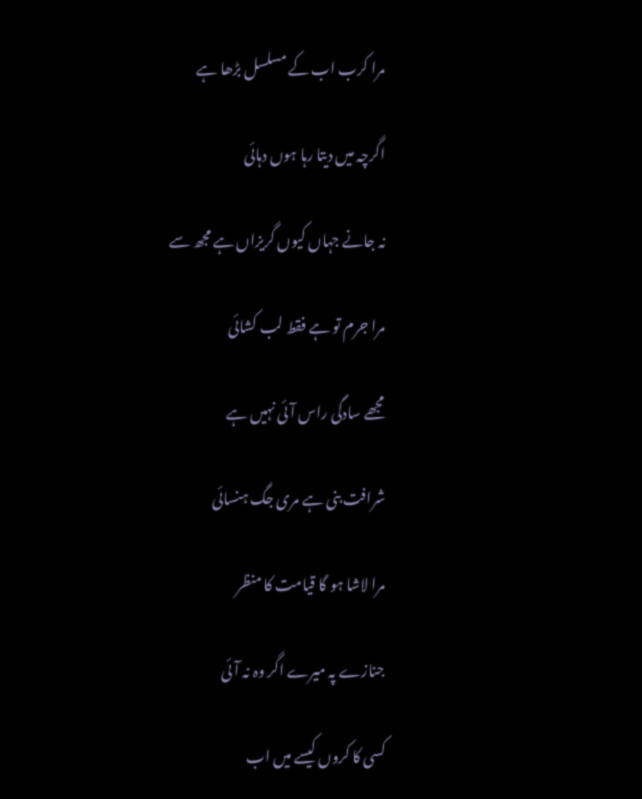مرا کرب اب کے مسلسل بڑھا ہے

اگرچہ میں دیتا رہا ہوں دہائی

نہ جانے جہاں کیوں گریزاں ہے مجھ سے

مرا جرم تو ہے فقط لب کشائی

مجھے سادگی راس آئی نہیں ہے

شرافت بنی ہے مری جگ ہنسائی

مرا لاشا ہو گا قیامت کا منظر

جنازے پہ میرے اگر وہ نہ آئی

کسی کا کروں کیسے میں اب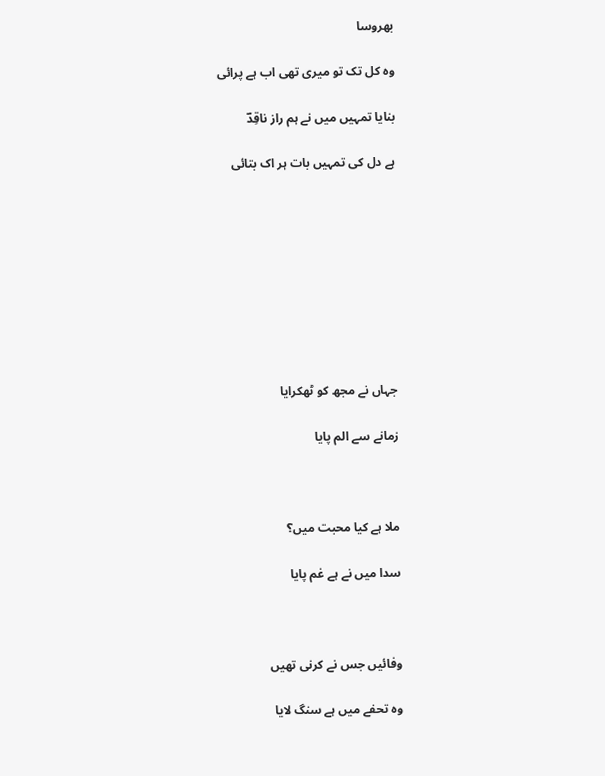بھروسا

وہ کل تک تو میری تھی اب ہے پرائی

بنایا تمہیں میں نے ہم راز ناقِدؔ

ہے دل کی تمہیں بات ہر اک بتائی









جہاں نے مجھ کو ٹھکرایا

زمانے سے الم پایا



ملا ہے کیا محبت میں؟

سدا میں نے ہے غم پایا



وفائیں جس نے کرنی تھیں

وہ تحفے میں ہے سنگ لایا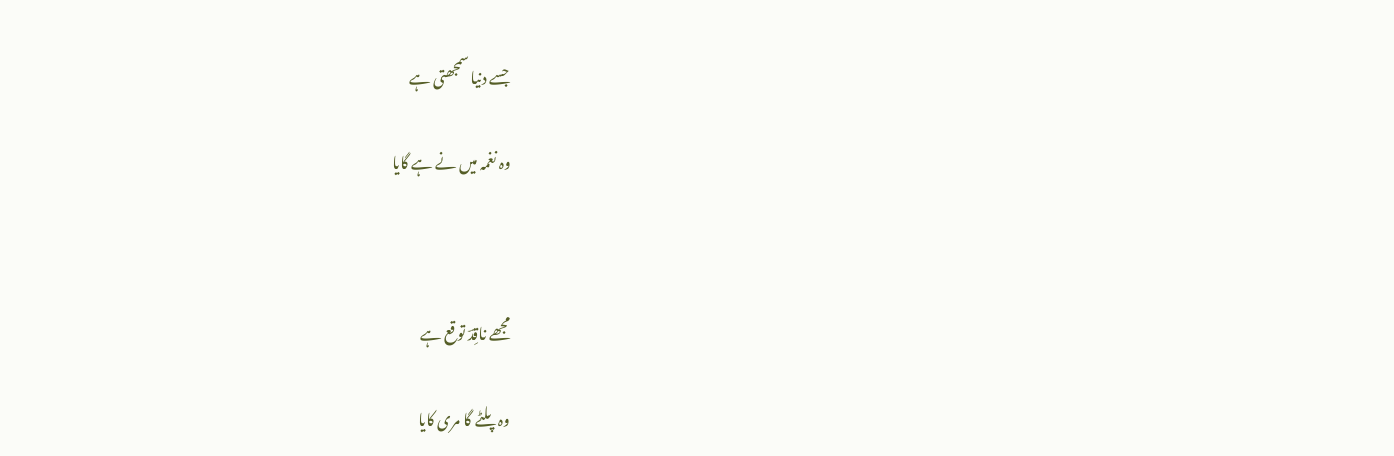جسے دنیا سمجھتی ہے

وہ نغمہ میں نے ہے گایا



مجھے ناقِدؔ توقع ہے

وہ پلٹے گا مری کایا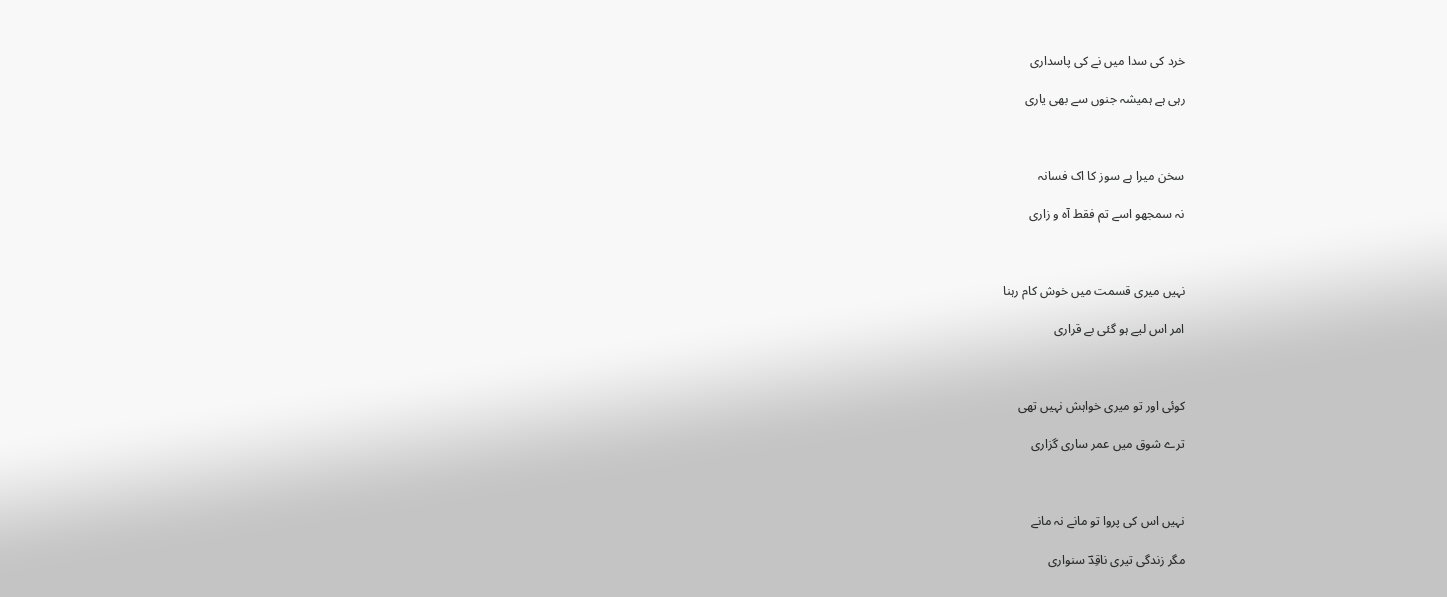خرد کی سدا میں نے کی پاسداری

رہی ہے ہمیشہ جنوں سے بھی یاری



سخن میرا ہے سوز کا اک فسانہ

نہ سمجھو اسے تم فقط آہ و زاری



نہیں میری قسمت میں خوش کام رہنا

امر اس لیے ہو گئی بے قراری



کوئی اور تو میری خواہش نہیں تھی

ترے شوق میں عمر ساری گزاری



نہیں اس کی پروا تو مانے نہ مانے

مگر زندگی تیری ناقِدؔ سنواری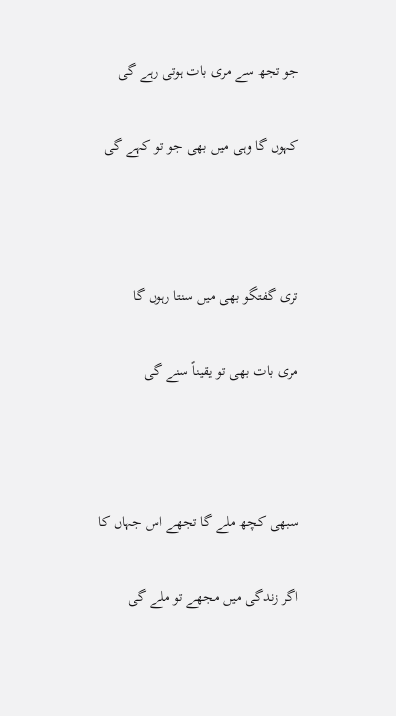جو تجھ سے مری بات ہوتی رہے گی

کہوں گا وہی میں بھی جو تو کہے گی



تری گفتگو بھی میں سنتا رہوں گا

مری بات بھی تو یقیناً سنے گی



سبھی کچھ ملے گا تجھے اس جہاں کا

اگر زندگی میں مجھے تو ملے گی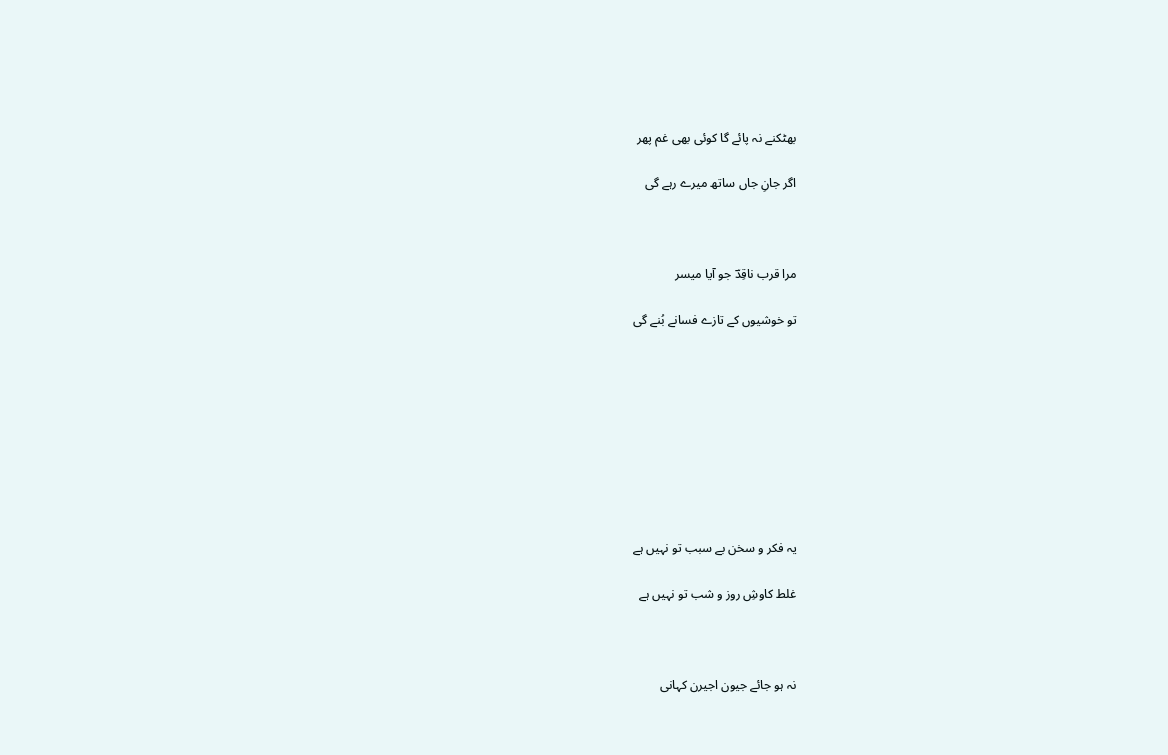بھٹکنے نہ پائے گا کوئی بھی غم پھر

اگر جانِ جاں ساتھ میرے رہے گی



مرا قرب ناقِدؔ جو آیا میسر

تو خوشیوں کے تازے فسانے بُنے گی









یہ فکر و سخن بے سبب تو نہیں ہے

غلط کاوشِ روز و شب تو نہیں ہے



نہ ہو جائے جیون اجیرن کہانی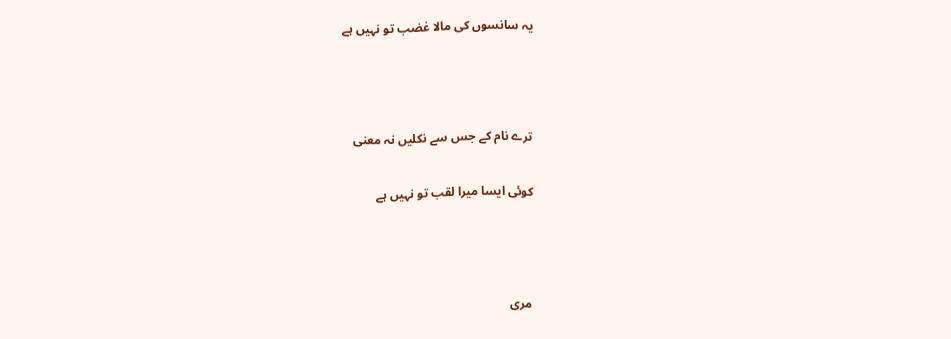یہ سانسوں کی مالا غضب تو نہیں ہے



ترے نام کے جس سے نکلیں نہ معنی

کوئی ایسا میرا لقب تو نہیں ہے



مری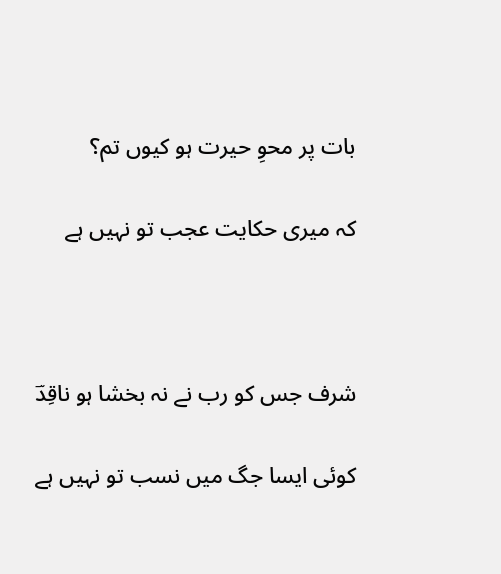بات پر محوِ حیرت ہو کیوں تم؟

کہ میری حکایت عجب تو نہیں ہے



شرف جس کو رب نے نہ بخشا ہو ناقِدؔ

کوئی ایسا جگ میں نسب تو نہیں ہے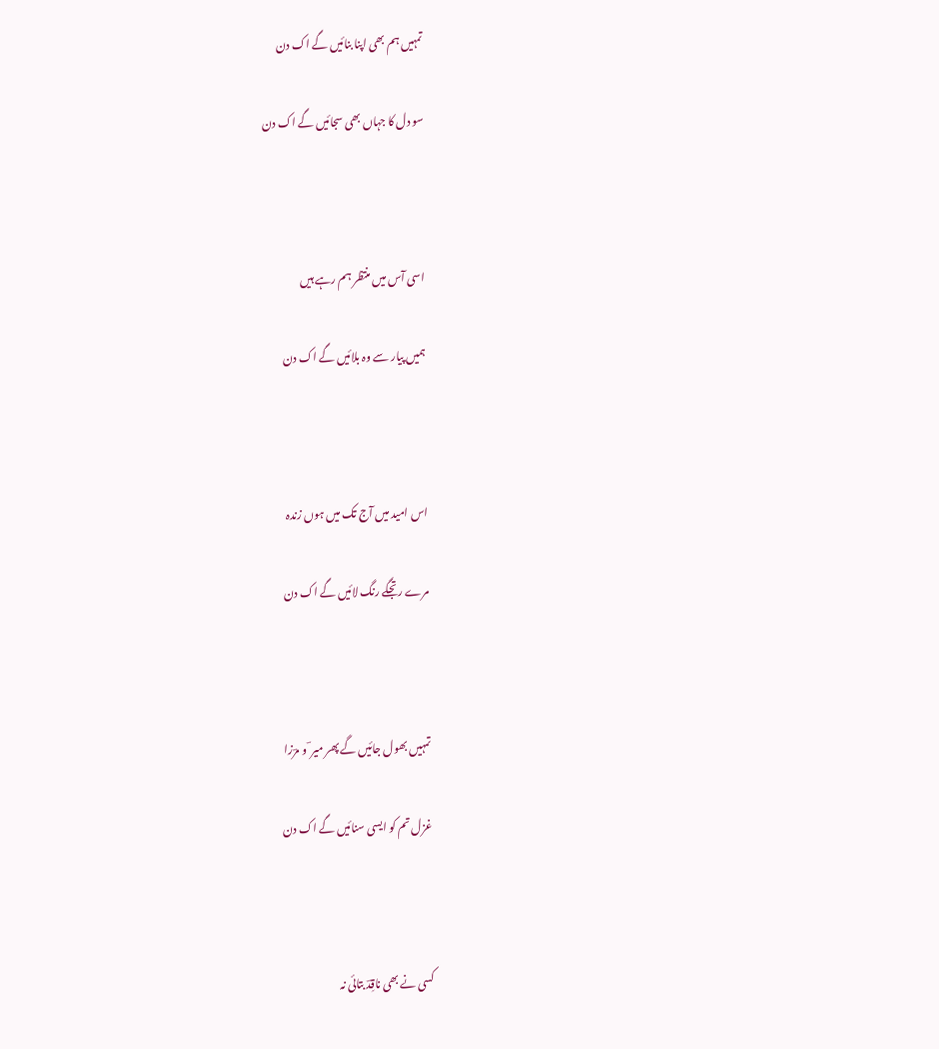تمہیں ہم بھی اپنا بنائیں گے اک دن

سو دل کا جہاں بھی سجائیں گے اک دن



اسی آس میں منتظر ہم رہے ہیں

ہمیں پیار سے وہ بلائیں گے اک دن



اس امید میں آج تک میں ہوں زندہ

مرے رتجگے رنگ لائیں گے اک دن



تمہیں بھول جائیں گے پھر میر ؔ و مرؔزا

غزل تم کو ایسی سنائیں گے اک دن



کسی نے بھی ناقِدؔ بتائی نہ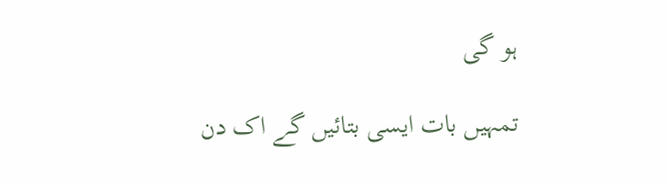ہو گی

تمہیں بات ایسی بتائیں گے اک دن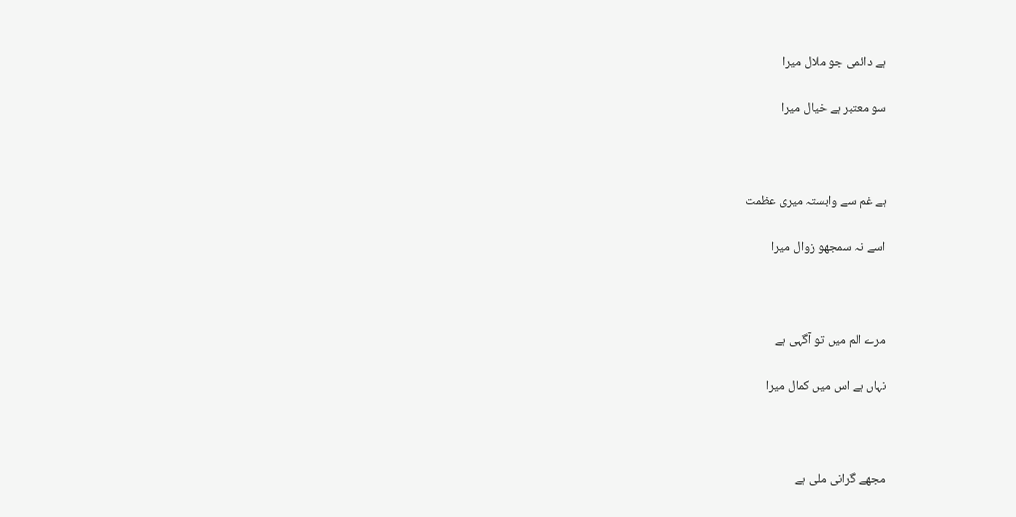ہے دائمی جو ملال میرا

سو معتبر ہے خیال میرا



ہے غم سے وابستہ میری عظمت

اسے نہ سمجھو زوال میرا



مرے الم میں تو آگہی ہے

نہاں ہے اس میں کمال میرا



مجھے گرانی ملی ہے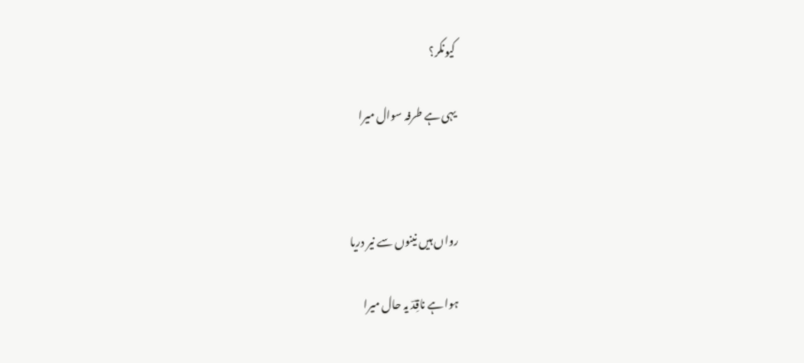کیونکر؟

یہی ہے طرفہ سوال میرا



رواں ہیں نینوں سے نیر دریا

ہوا ہے ناقِدؔ یہ حال میرا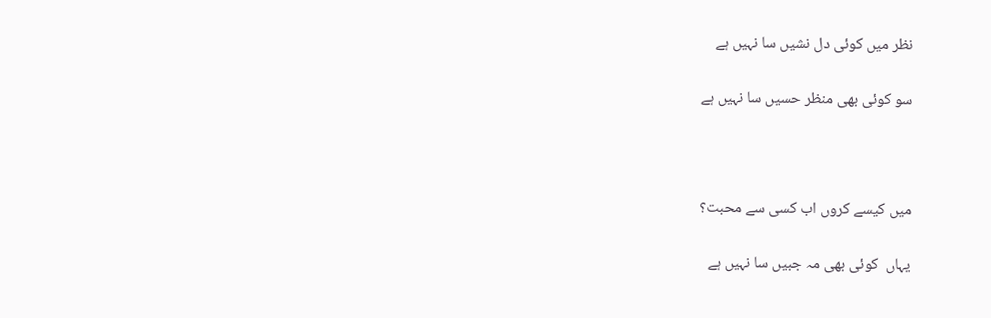نظر میں کوئی دل نشیں سا نہیں ہے

سو کوئی بھی منظر حسیں سا نہیں ہے



میں کیسے کروں اب کسی سے محبت؟

یہاں  کوئی بھی مہ جبیں سا نہیں ہے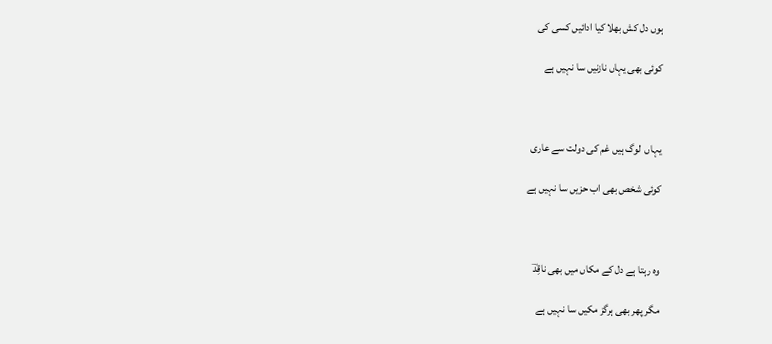ہوں دل کش بھلا کیا ادائیں کسی کی

کوئی بھی یہاں نازنیں سا نہیں ہے



یہاں  لوگ ہیں غم کی دولت سے عاری

کوئی شخص بھی اب حزیں سا نہیں ہے



وہ رہتا ہے دل کے مکاں میں بھی ناقِدؔ

مگر پھر بھی ہرگز مکیں سا نہیں ہے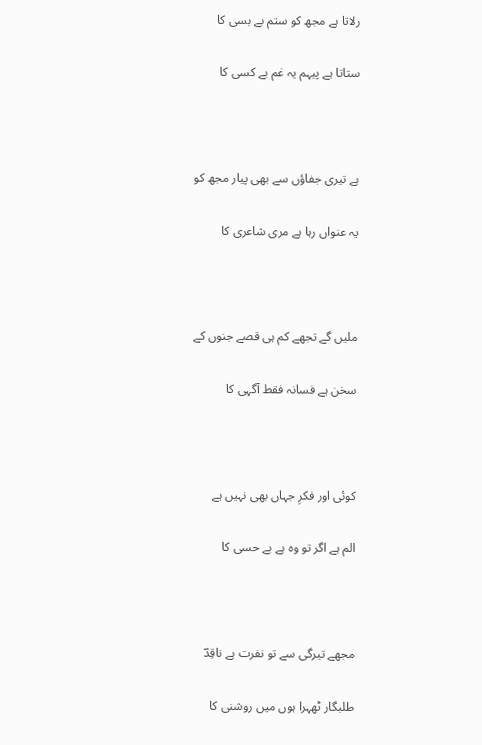رلاتا ہے مجھ کو ستم بے بسی کا

ستاتا ہے پیہم یہ غم بے کسی کا



ہے تیری جفاؤں سے بھی پیار مجھ کو

یہ عنواں رہا ہے مری شاعری کا



ملیں گے تجھے کم ہی قصے جنوں کے

سخن ہے فسانہ فقط آگہی کا



کوئی اور فکرِ جہاں بھی نہیں ہے

الم ہے اگر تو وہ ہے بے حسی کا



مجھے تیرگی سے تو نفرت ہے ناقِدؔ

طلبگار ٹھہرا ہوں میں روشنی کا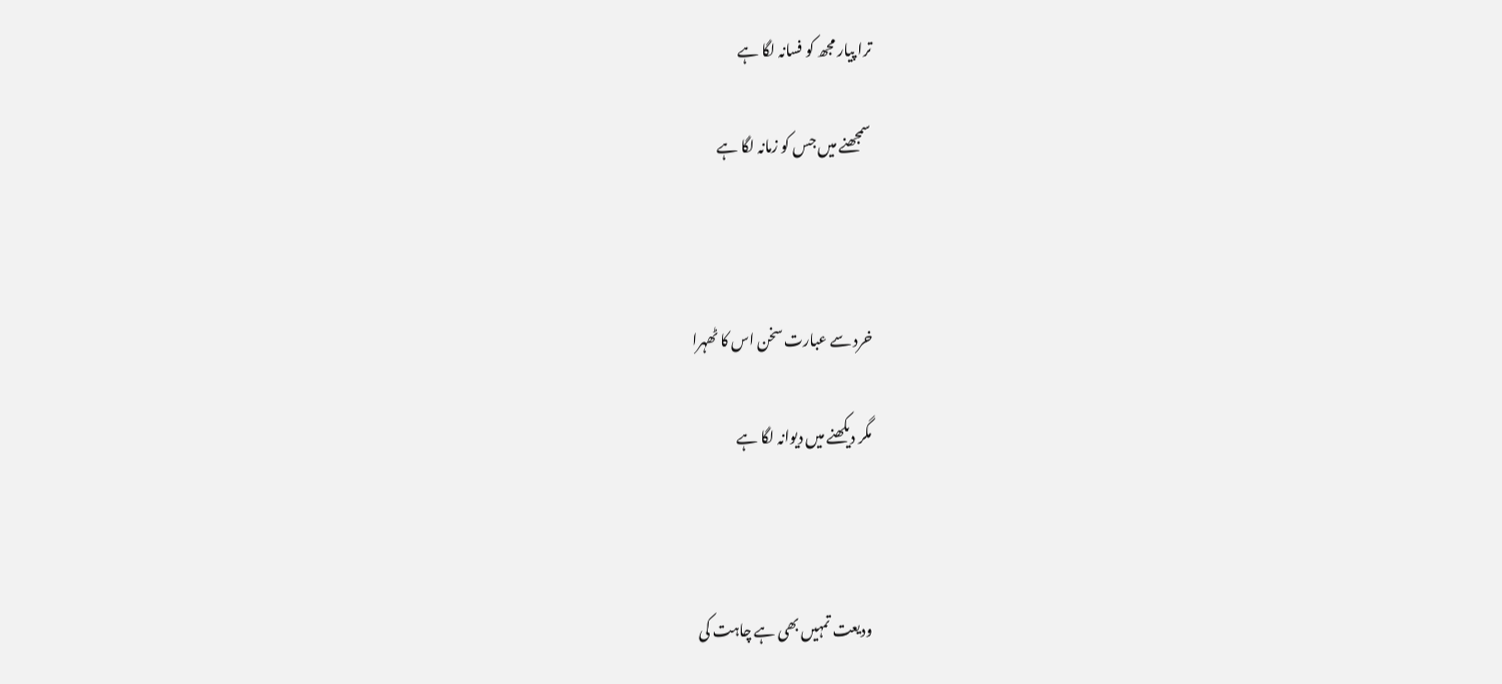ترا پیار مجھ کو فسانہ لگا ہے

سمجھنے میں جس کو زمانہ لگا ہے



خرد سے عبارت سخن اس کا ٹھہرا

مگر دیکھنے میں دیوانہ لگا ہے



ودیعت تمہیں بھی ہے چاہت کی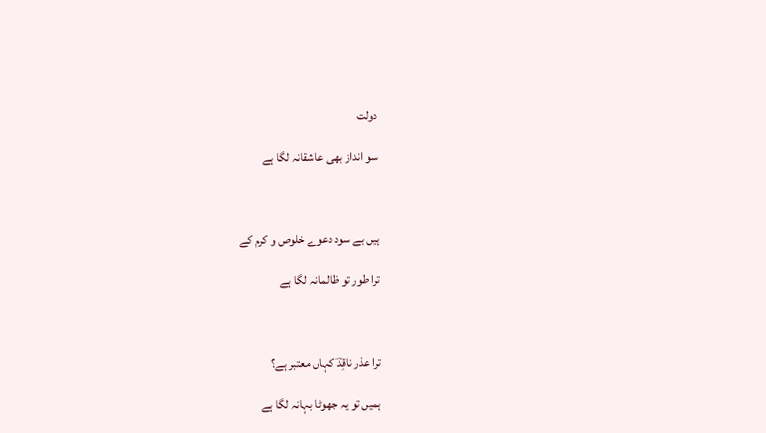دولت

سو انداز بھی عاشقانہ لگا ہے



ہیں بے سود دعوے خلوص و کرم کے

ترا طور تو ظالمانہ لگا ہے



ترا عذر ناقِدؔ کہاں معتبر ہے؟

ہمیں تو یہ جھوٹا بہانہ لگا ہے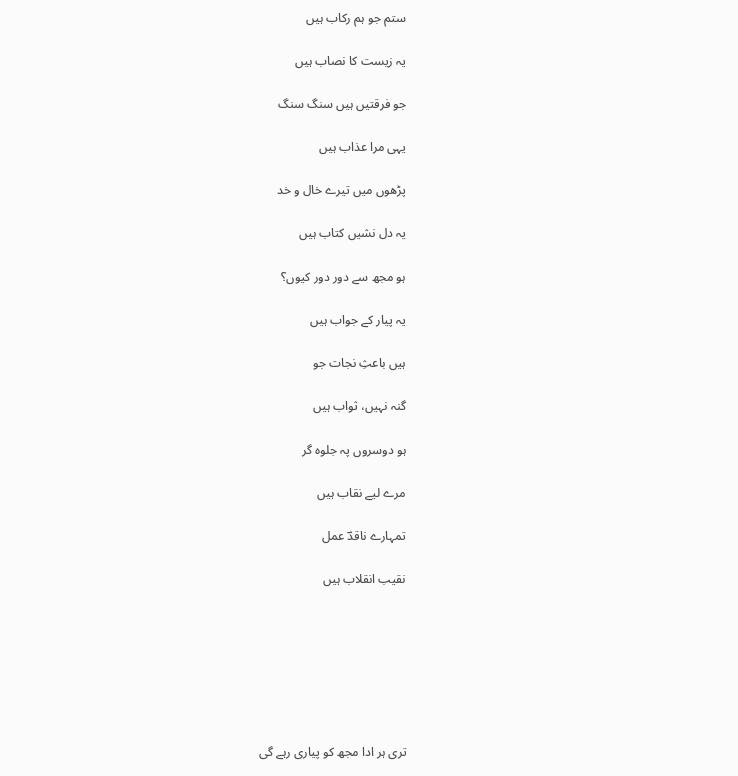ستم جو ہم رکاب ہیں

یہ زیست کا نصاب ہیں

جو فرقتیں ہیں سنگ سنگ

یہی مرا عذاب ہیں

پڑھوں میں تیرے خال و خد

یہ دل نشیں کتاب ہیں

ہو مجھ سے دور دور کیوں؟

یہ پیار کے جواب ہیں

ہیں باعثِ نجات جو

گنہ نہیں، ثواب ہیں

ہو دوسروں پہ جلوہ گر

مرے لیے نقاب ہیں

تمہارے ناقدؔ عمل

نقیب انقلاب ہیں







تری ہر ادا مجھ کو پیاری رہے گی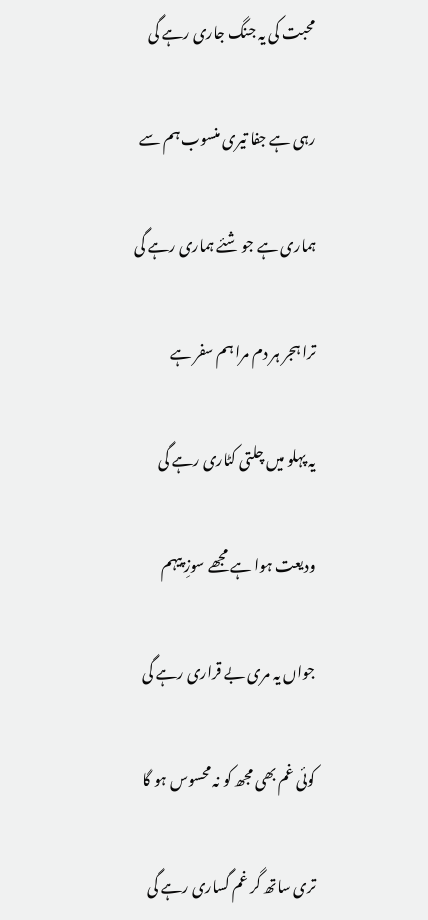محبت کی یہ جنگ جاری رہے گی

رہی ہے جفا تیری منسوب ہم سے

ہماری ہے جو شئے ہماری رہے گی

ترا ہجر ہر دم مرا ہم سفر ہے

یہ پہلو میں چلتی کٹاری رہے گی

ودیعت ہوا ہے مجھے سوزِ پیہم

جواں یہ مری بے قراری رہے گی

کوئی غم بھی مجھ کو نہ محسوس ہو گا

تری ساتھ گر غم گساری رہے گی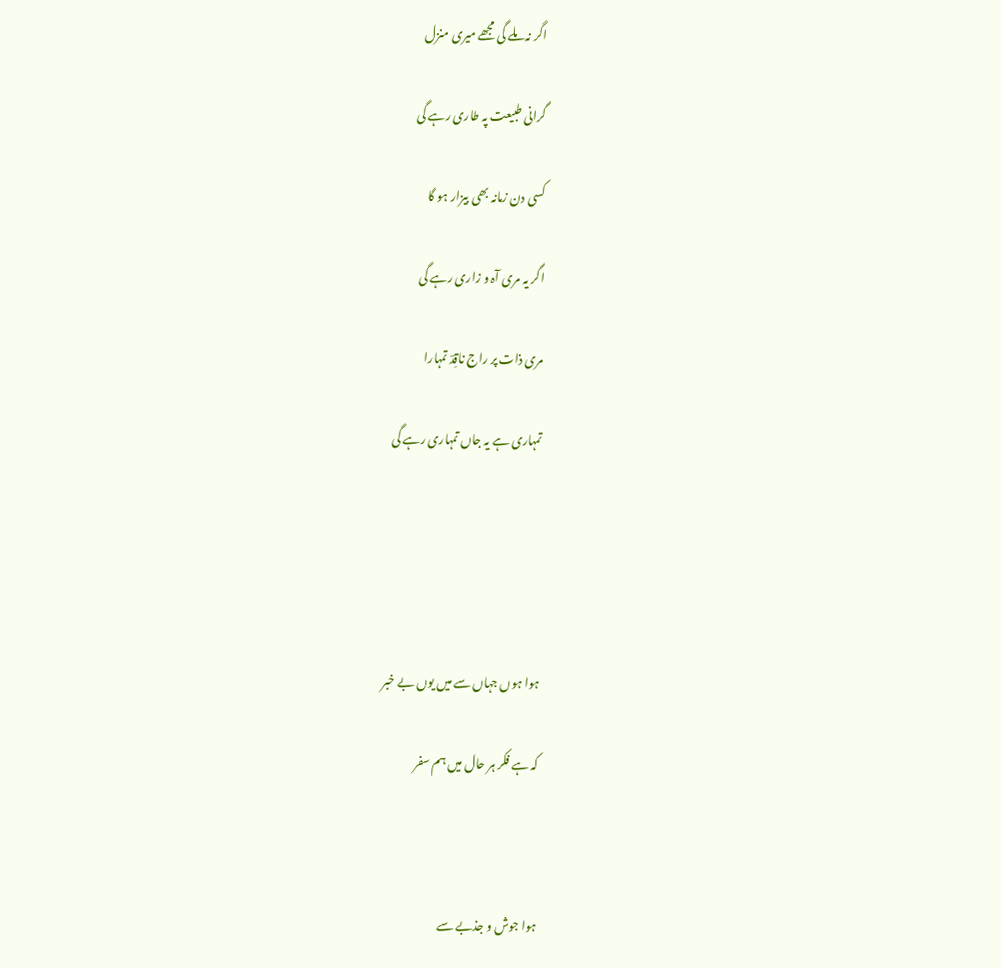اگر نہ ملے گی مجھے میری منزل

گرانی طبیعت پہ طاری رہے گی

کسی دن زمانہ بھی بیزار ہو گا

اگر یہ مری آہ و زاری رہے گی

مری ذات پر راج ناقِدؔ تمہارا

تمہاری ہے یہ جاں تمہاری رہے گی





ہوا ہوں جہاں سے میں یوں بے خبر

کہ ہے فکر ہر حال میں ہم سفر



ہوا جوش و جذبے سے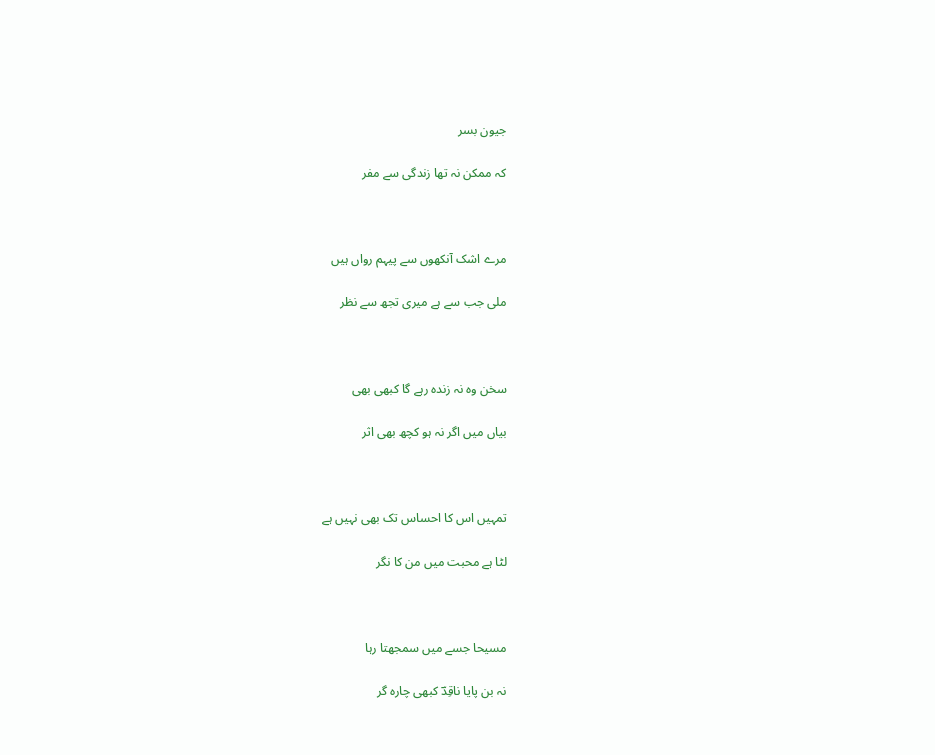جیون بسر

کہ ممکن نہ تھا زندگی سے مفر



مرے اشک آنکھوں سے پیہم رواں ہیں

ملی جب سے ہے میری تجھ سے نظر



سخن وہ نہ زندہ رہے گا کبھی بھی

بیاں میں اگر نہ ہو کچھ بھی اثر



تمہیں اس کا احساس تک بھی نہیں ہے

لٹا ہے محبت میں من کا نگر



مسیحا جسے میں سمجھتا رہا

نہ بن پایا ناقِدؔ کبھی چارہ گر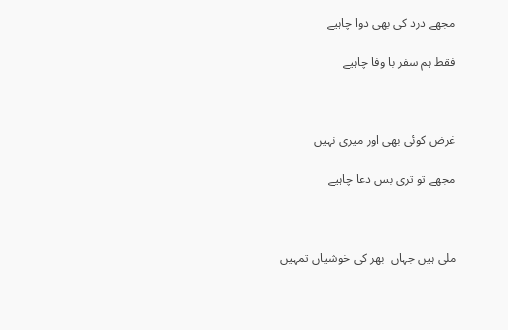مجھے درد کی بھی دوا چاہیے

فقط ہم سفر با وفا چاہیے



غرض کوئی بھی اور میری نہیں

مجھے تو تری بس دعا چاہیے



ملی ہیں جہاں  بھر کی خوشیاں تمہیں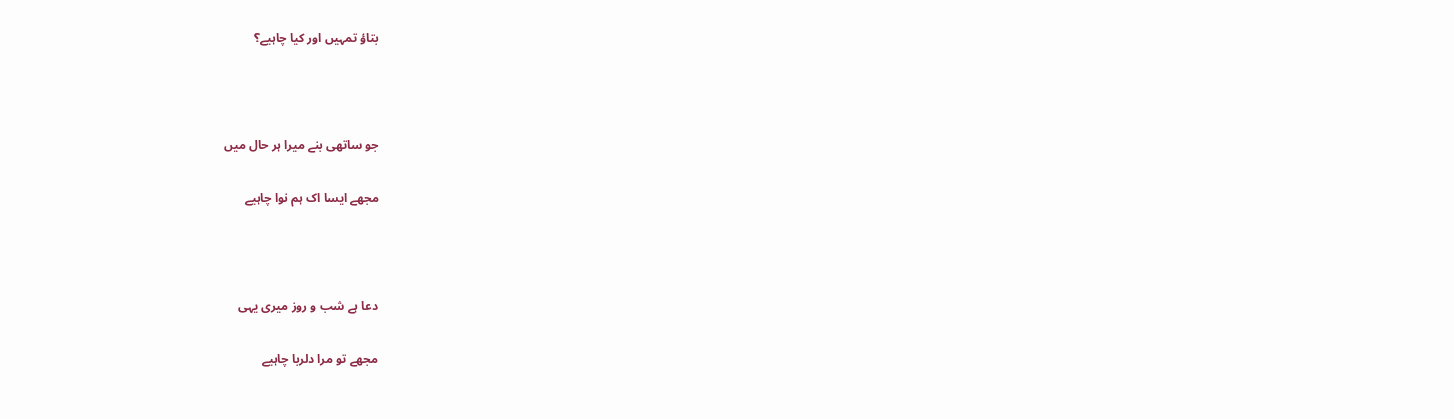بتاؤ تمہیں اور کیا چاہیے؟



جو ساتھی بنے میرا ہر حال میں

مجھے ایسا اک ہم نوا چاہیے



دعا ہے شب و روز میری یہی

مجھے تو مرا دلربا چاہیے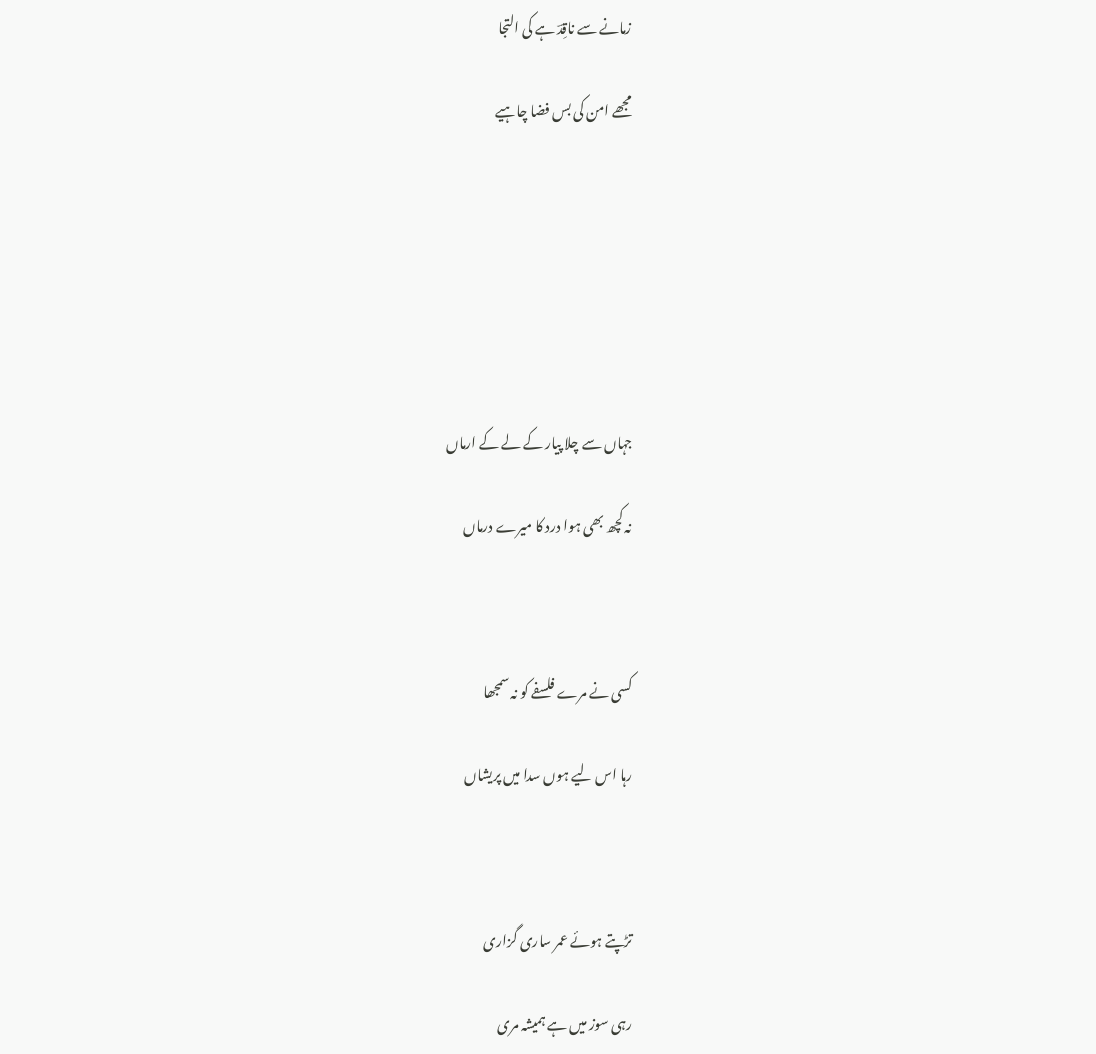زمانے سے ناقِدؔ ہے کی التجا

مجھے امن کی بس فضا چاہیے







جہاں سے چلا پیار کے لے کے ارماں

نہ کچھ بھی ہوا درد کا میرے درماں



کسی نے مرے فلسفے کو نہ سمجھا

رہا اس لیے ہوں سدا میں پریشاں



تڑپتے ہوئے عمر ساری گزاری

رہی سوز میں ہے ہمیشہ مری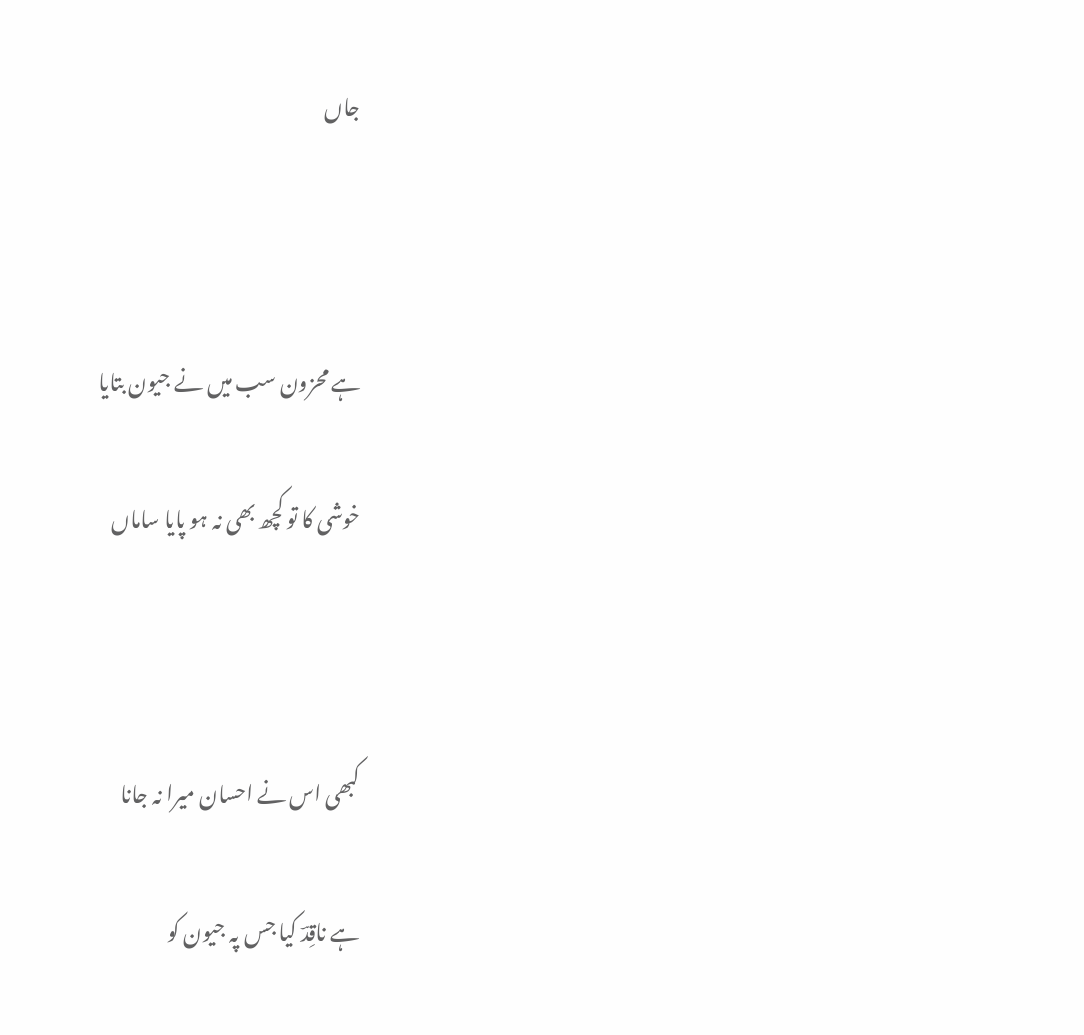جاں



ہے محزون سب میں نے جیون بتایا

خوشی کا تو کچھ بھی نہ ہو پایا ساماں



کبھی اس نے احسان میرا نہ جانا

ہے ناقِدؔ کیا جس پہ جیون کو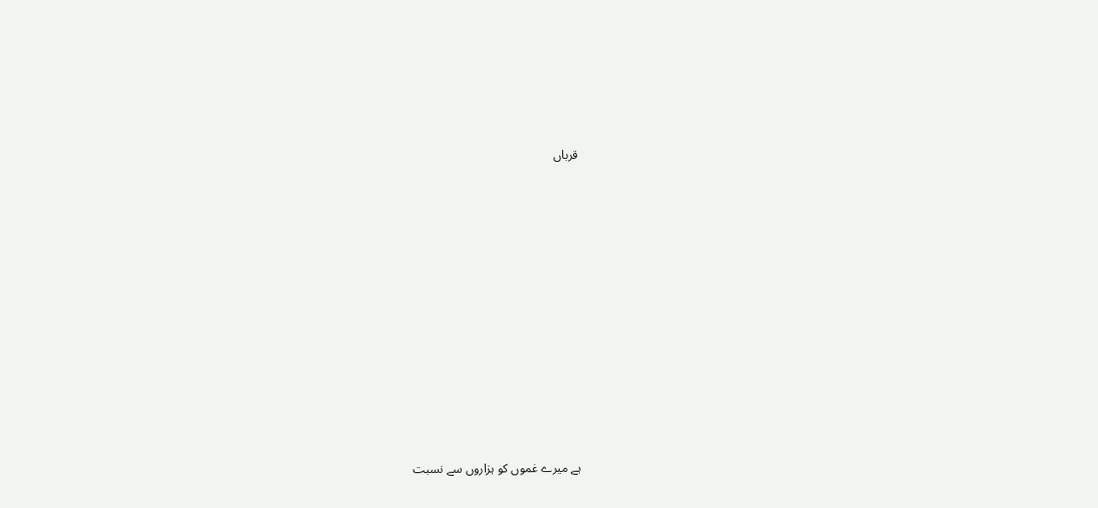قرباں













ہے میرے غموں کو ہزاروں سے نسبت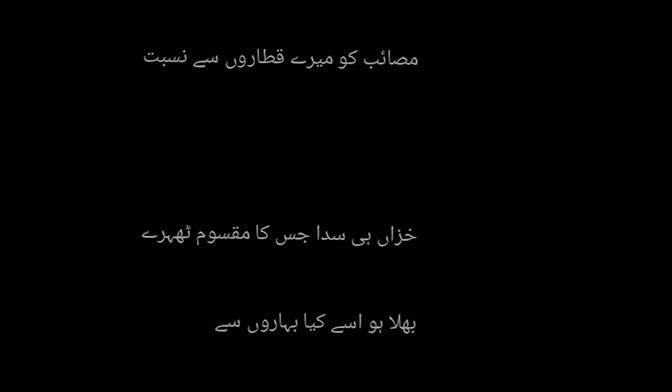مصائب کو میرے قطاروں سے نسبت



خزاں ہی سدا جس کا مقسوم ٹھہرے

بھلا ہو اسے کیا بہاروں سے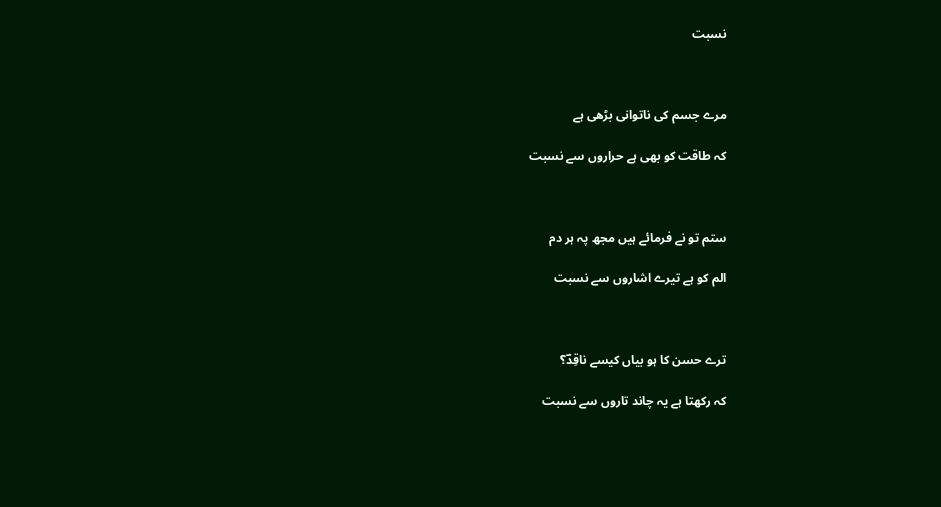نسبت



مرے جسم کی ناتوانی بڑھی ہے

کہ طاقت کو بھی ہے حراروں سے نسبت



ستم تو نے فرمائے ہیں مجھ پہ ہر دم

الم کو ہے تیرے اشاروں سے نسبت



ترے حسن کا ہو بیاں کیسے ناقِدؔ؟

کہ رکھتا ہے یہ چاند تاروں سے نسبت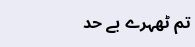تم ٹھہرے بے حد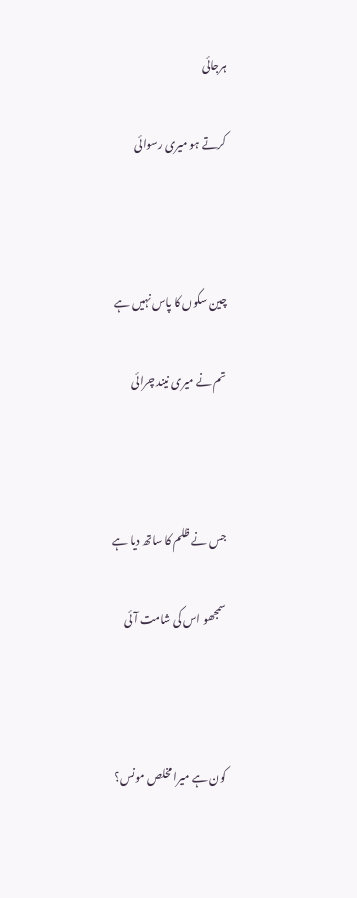ہرجائی

کرتے ہو میری رسوائی



چین سکوں کا پاس نہیں ہے

تم نے میری نیند چرائی



جس نے ظلم کا ساتھ دیا ہے

سمجھو اس کی شامت آئی



کون ہے میرا مخلص مونس؟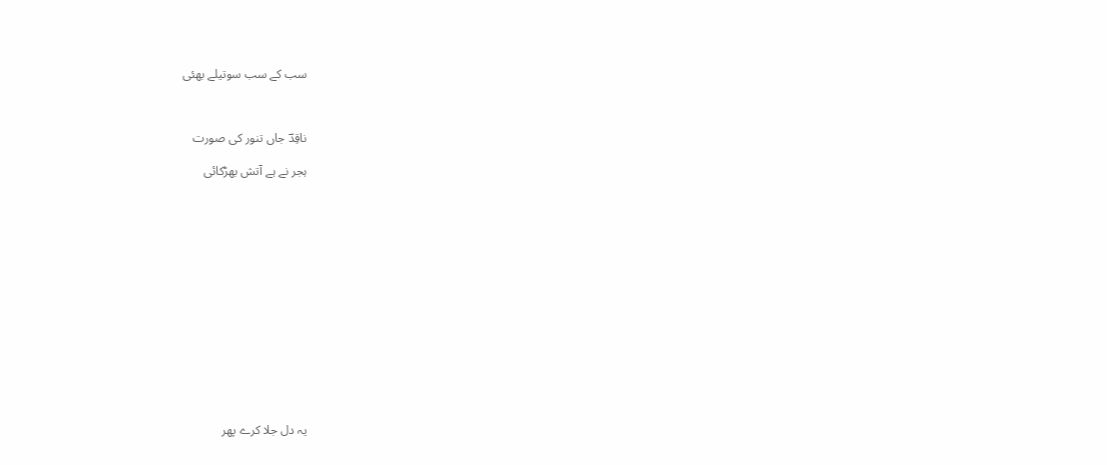سب کے سب سوتیلے بھئی



ناقِدؔ جاں تنور کی صورت

ہجر نے ہے آتش بھڑکائی















یہ دل جلا کرے پھر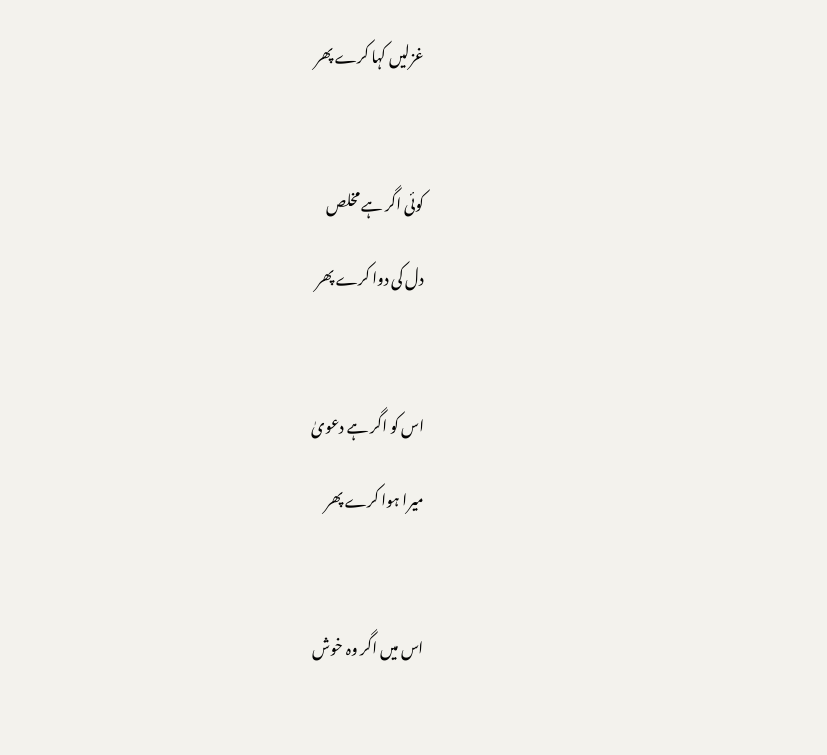غزلیں کہا کرے پھر



کوئی اگر ہے مخلص

دل کی دوا کرے پھر



اس کو اگر ہے دعویٰ

میرا ہوا کرے پھر



اس میں اگر وہ خوش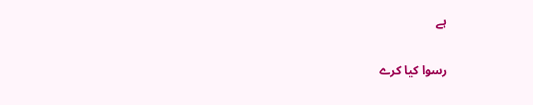ہے

رسوا کیا کرے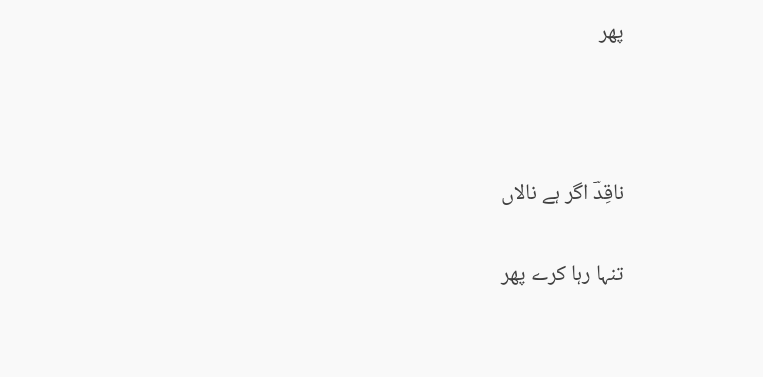پھر



ناقِدؔ اگر ہے نالاں

تنہا رہا کرے پھر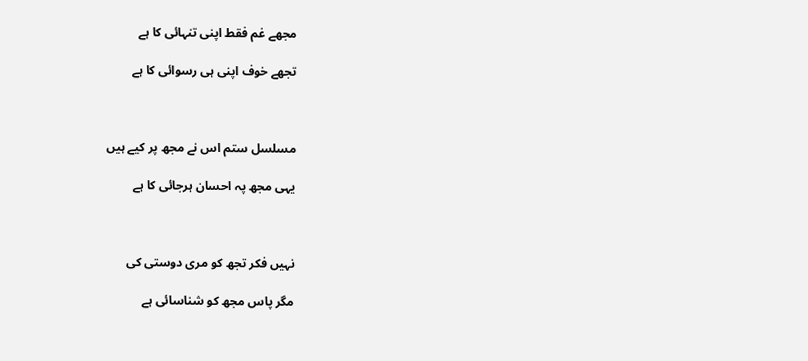مجھے غم فقط اپنی تنہائی کا ہے

تجھے خوف اپنی ہی رسوائی کا ہے



مسلسل ستم اس نے مجھ پر کیے ہیں

یہی مجھ پہ احسان ہرجائی کا ہے



نہیں فکر تجھ کو مری دوستی کی

مگر پاس مجھ کو شناسائی ہے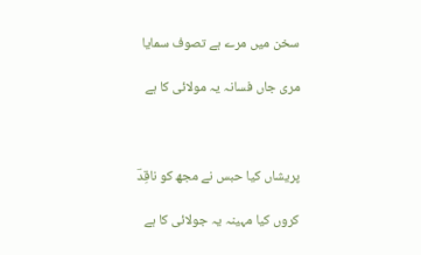سخن میں مرے ہے تصوف سمایا

مری جاں فسانہ یہ مولائی کا ہے



پریشاں کیا حبس نے مجھ کو ناقِدؔ

کروں کیا مہینہ یہ جولائی کا ہے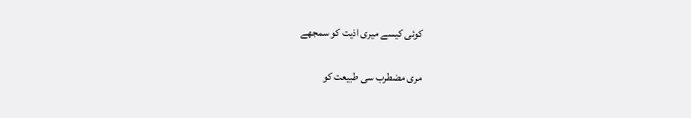کوئی کیسے میری اذیت کو سمجھے

مری مضطرب سی طبیعت کو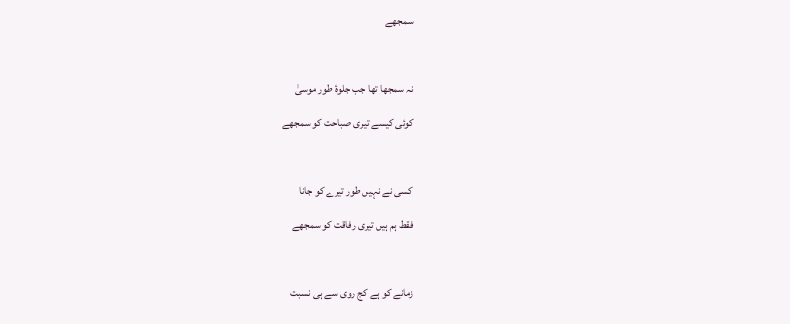سمجھے



نہ سمجھا تھا جب جلوۂ طور موسیٰ

کوئی کیسے تیری صباحت کو سمجھے



کسی نے نہیں طور تیرے کو جانا

فقط ہم ہیں تیری رفاقت کو سمجھے



زمانے کو ہے کج روی سے ہی نسبت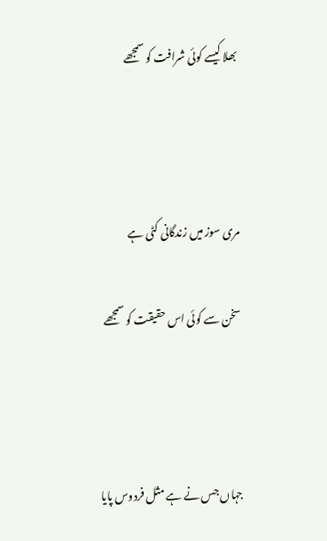بھلا کیسے کوئی شرافت کو سمجھے



مری سوز میں زندگانی کٹی ہے

سخن سے کوئی اس حقیقت کو سمجھے



جہاں جس نے ہے مثل فردوس پایا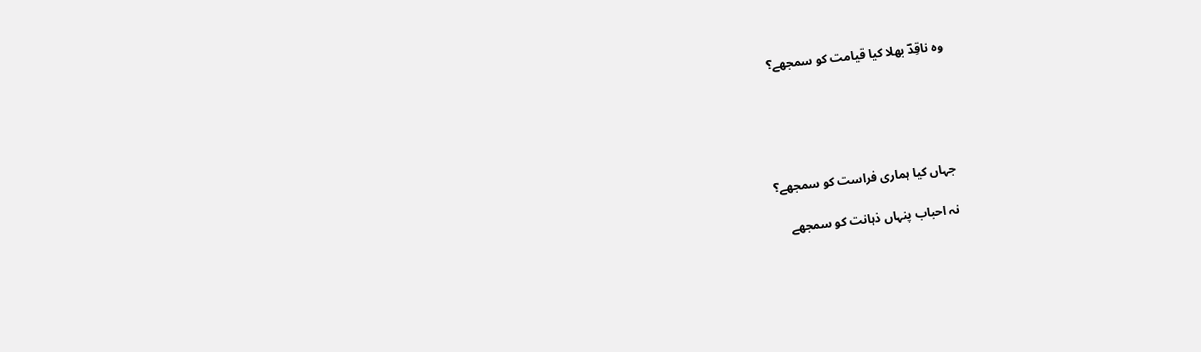وہ ناقِدؔ بھلا کیا قیامت کو سمجھے؟





جہاں کیا ہماری فراست کو سمجھے؟

نہ احباب پنہاں ذہانت کو سمجھے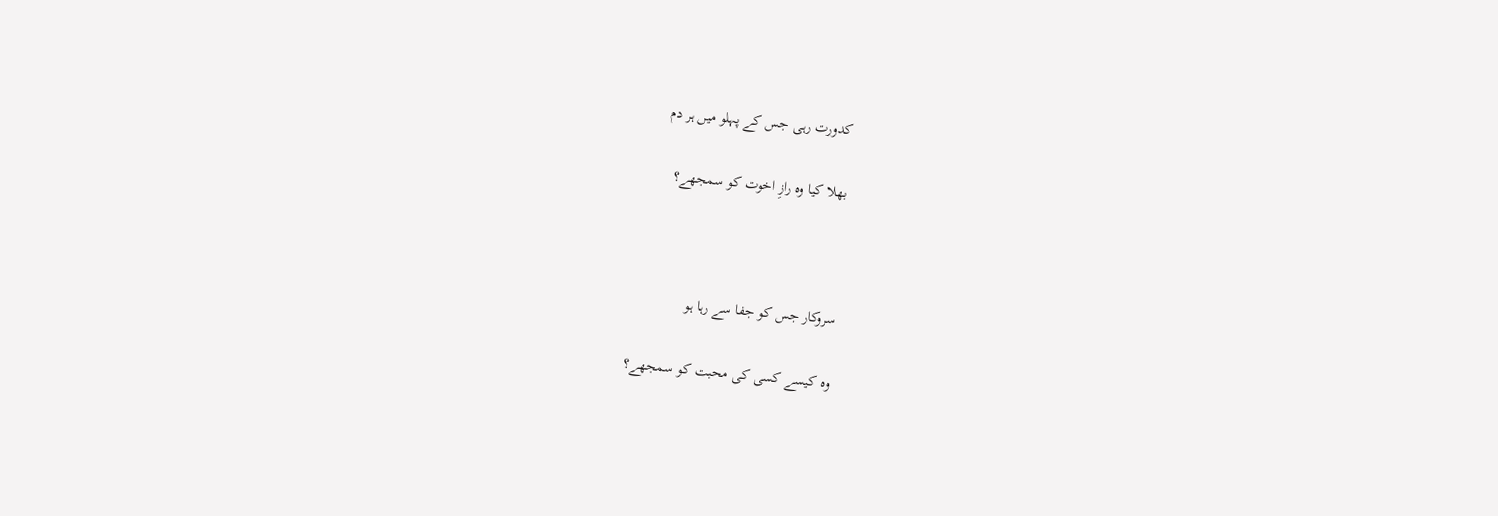کدورت رہی جس کے پہلو میں ہر دم

بھلا کیا وہ رازِ اخوت کو سمجھے؟



سروکار جس کو جفا سے رہا ہو

وہ کیسے کسی کی محبت کو سمجھے؟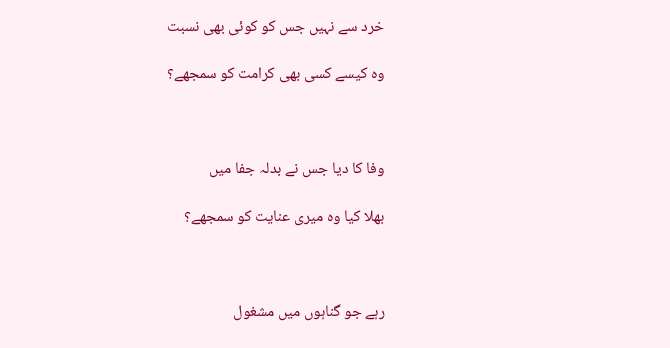خرد سے نہیں جس کو کوئی بھی نسبت

وہ کیسے کسی بھی کرامت کو سمجھے؟



وفا کا دیا جس نے بدلہ جفا میں

بھلا کیا وہ میری عنایت کو سمجھے؟



رہے جو گناہوں میں مشغول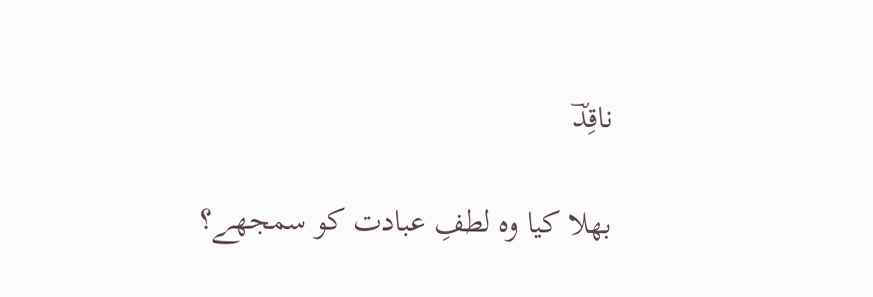ناقِدؔ

بھلا کیا وہ لطفِ عبادت کو سمجھے؟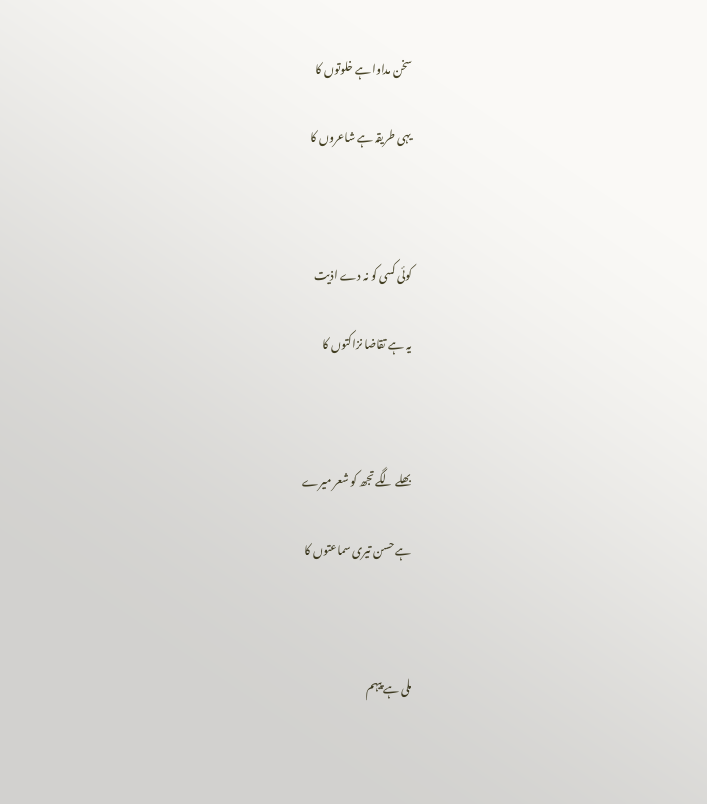سخن مداوا ہے خلوتوں کا

یہی طریقہ ہے شاعروں کا



کوئی کسی کو نہ دے اذیت

یہ ہے تقاضا نزاکتوں کا



بھلے لگے تجھ کو شعر میرے

ہے حسن تیری سماعتوں کا



ملی ہے پیہم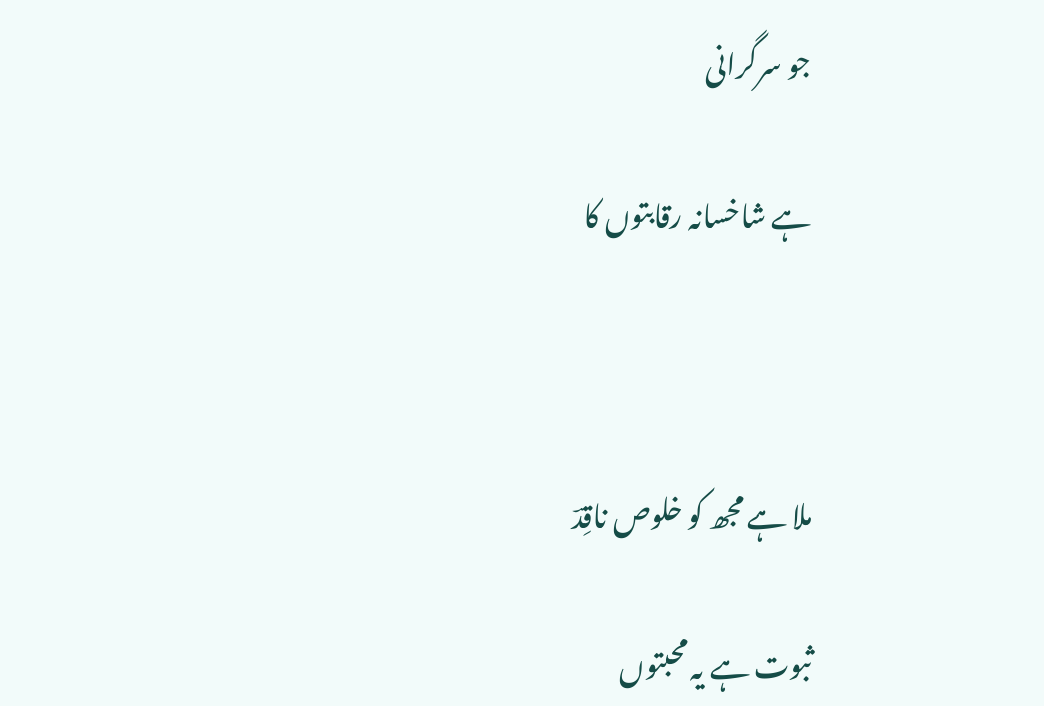جو سرگرانی

ہے شاخسانہ رقابتوں کا



ملا ہے مجھ کو خلوص ناقِدؔ

ثبوت ہے یہ محبتوں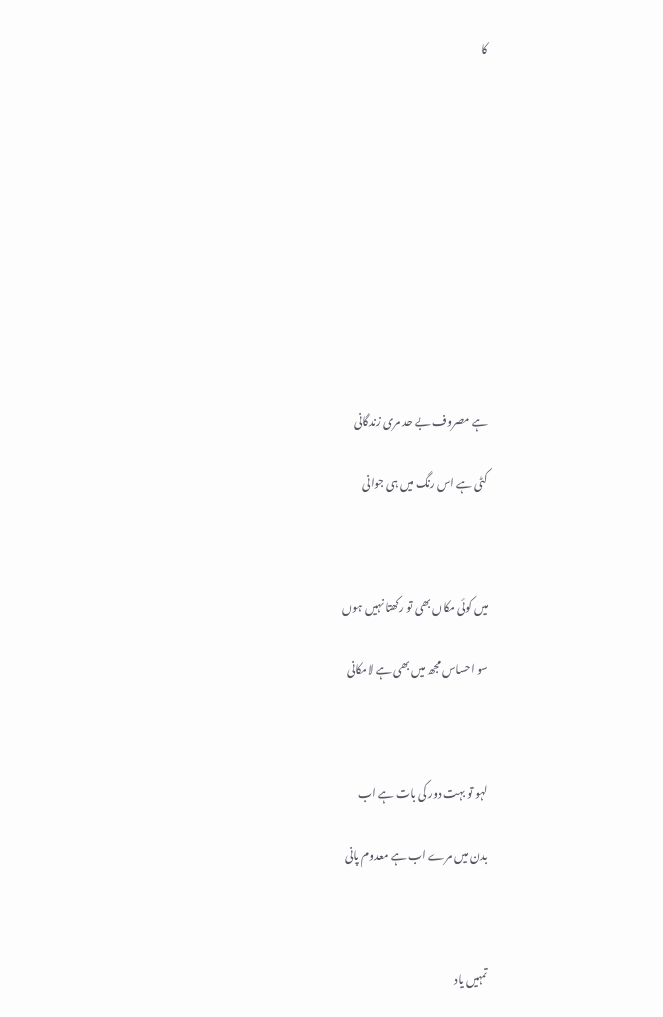کا











ہے مصروف بے حد مری زندگانی

کٹی ہے اس رنگ میں ہی جوانی



میں کوئی مکاں بھی تو رکھتا نہیں ہوں

سو احساس مجھ میں بھی ہے لامکانی



لہو تو بہت دور کی بات ہے اب

بدن میں مرے اب ہے معدوم پانی



تمہیں یاد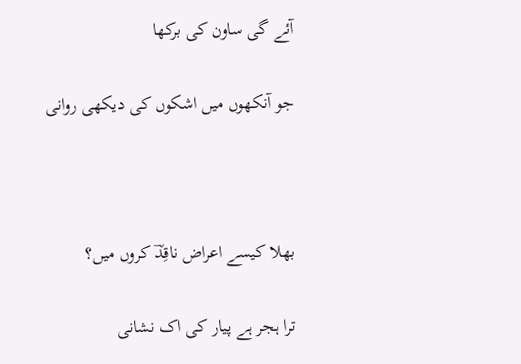آئے گی ساون کی برکھا

جو آنکھوں میں اشکوں کی دیکھی روانی



بھلا کیسے اعراض ناقِدؔ کروں میں؟

ترا ہجر ہے پیار کی اک نشانی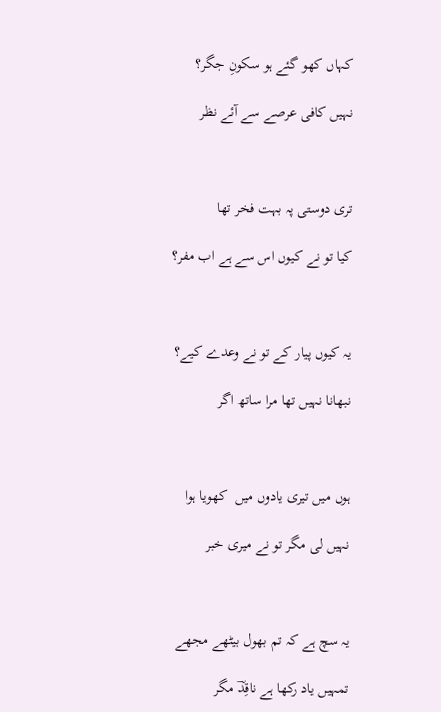کہاں کھو گئے ہو سکونِ جگر؟

نہیں کافی عرصے سے آئے نظر



تری دوستی پہ بہت فخر تھا

کیا تو نے کیوں اس سے ہے اب مفر؟



یہ کیوں پیار کے تو نے وعدے کیے؟

نبھانا نہیں تھا مرا ساتھ اگر



ہوں میں تیری یادوں میں  کھویا ہوا

نہیں لی مگر تو نے میری خبر



یہ سچ ہے کہ تم بھول بیٹھے مجھے

تمہیں یاد رکھا ہے ناقِدؔ مگر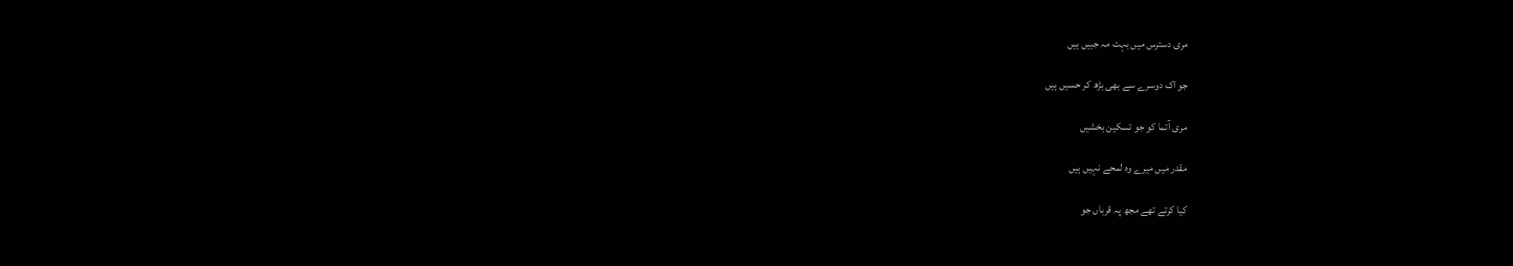مری دسترس میں بہت مہ جبیں ہیں

جو اک دوسرے سے بھی بڑھ کر حسیں ہیں

مری آتما کو جو تسکین بخشیں

مقدر میں میرے وہ لمحے نہیں ہیں

کیا کرتے تھے مجھ پہ قرباں جو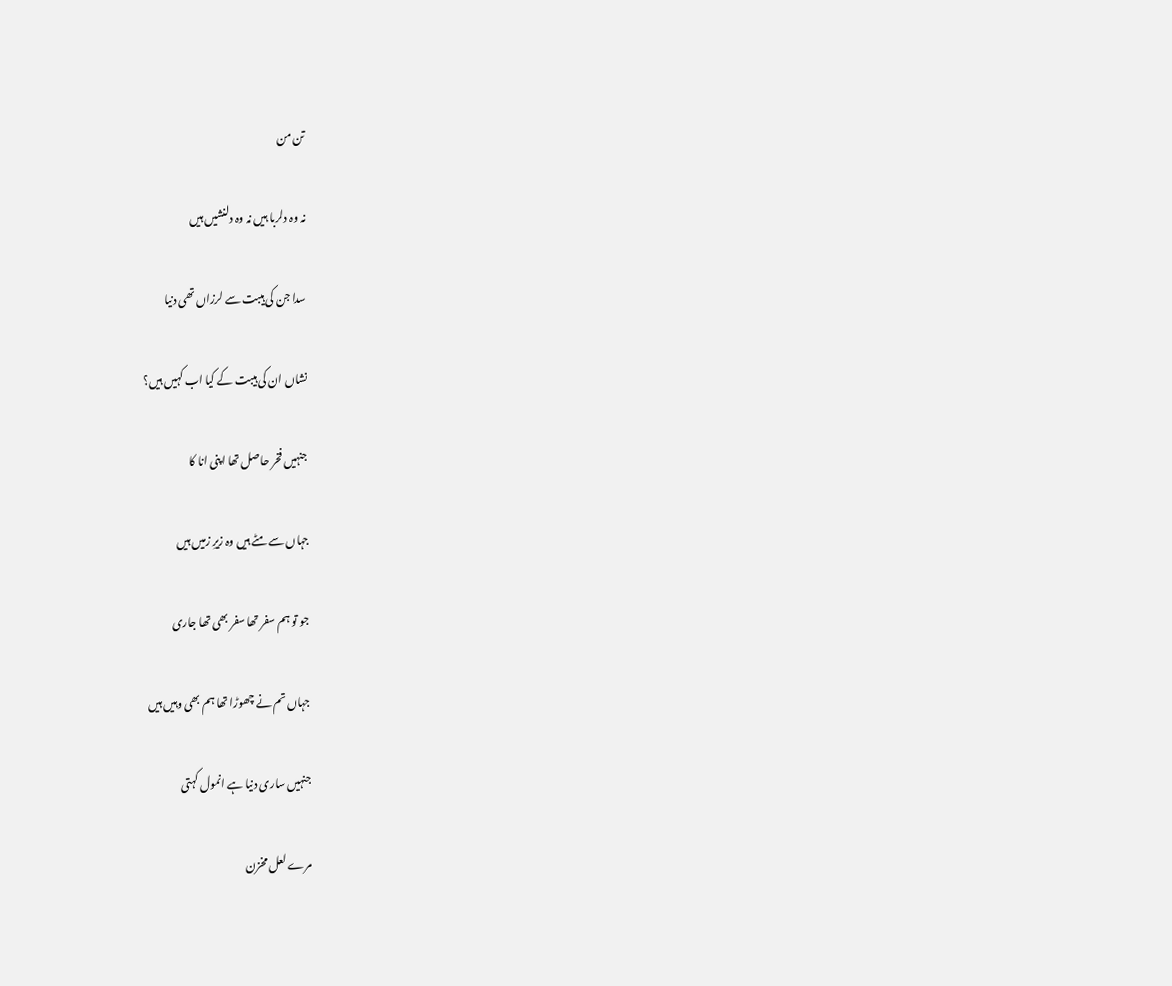تن من

نہ وہ دلربا ہیں نہ وہ دلنشیں ہیں

سدا جن کی ہیبت سے لرزاں تھی دنیا

نشاں ان کی ہیبت کے کیا اب کہیں ہیں؟

جنہیں فخر حاصل تھا اپنی انا کا

جہاں سے مٹے ہیں وہ زیرِ زمیں ہیں

جو تو ہم سفر تھا سفر بھی تھا جاری

جہاں تم نے چھوڑا تھا ہم بھی وہیں ہیں

جنہیں ساری دنیا ہے انمول کہتی

مرے لعل مخزن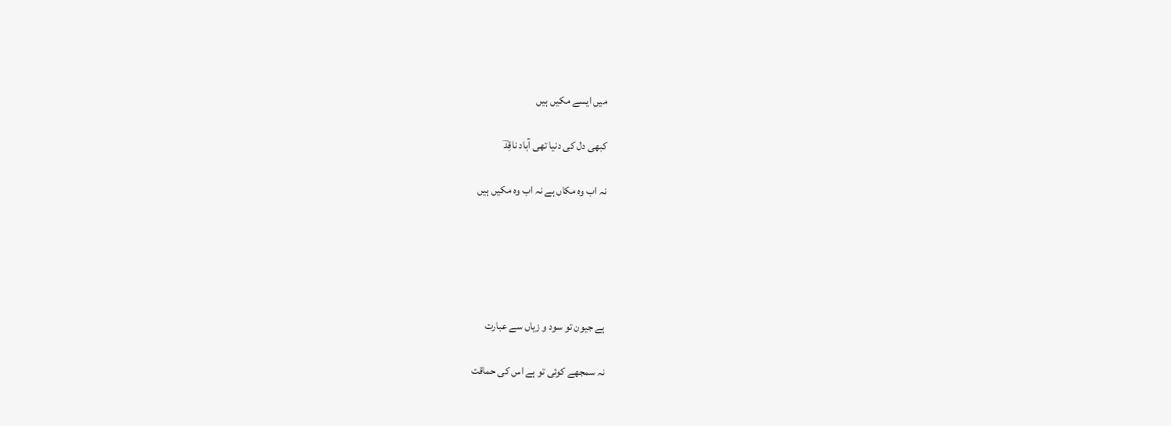میں ایسے مکیں ہیں

کبھی دل کی دنیا تھی آباد ناقِدؔ

نہ اب وہ مکاں ہے نہ اب وہ مکیں ہیں





ہے جیون تو سود و زیاں سے عبارت

نہ سمجھے کوئی تو ہے اس کی حماقت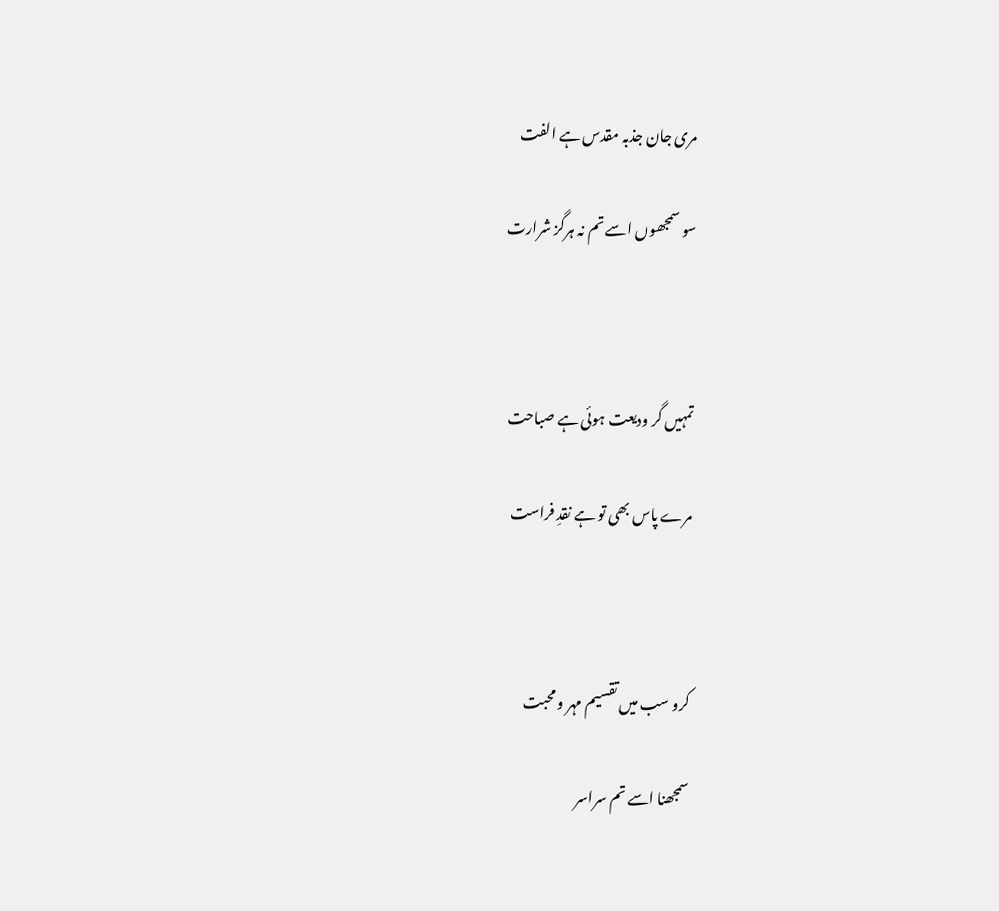مری جان جذبہ مقدس ہے الفت

سو سمجھوں اسے تم نہ ہرگز شرارت



تمہیں گر ودیعت ہوئی ہے صباحت

مرے پاس بھی تو ہے نقدِ فراست



کرو سب میں تقسیم مہر و محبت

سمجھنا اسے تم سراسر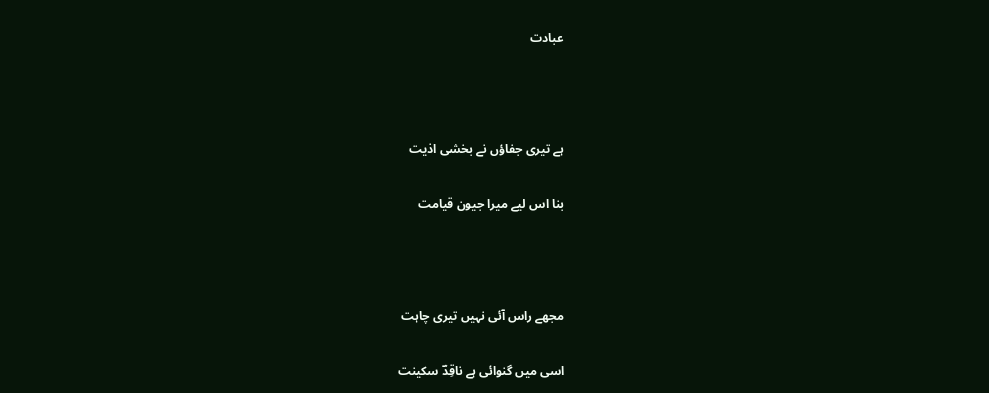عبادت



ہے تیری جفاؤں نے بخشی اذیت

بنا اس لیے میرا جیون قیامت



مجھے راس آئی نہیں تیری چاہت

اسی میں گنوائی ہے ناقِدؔ سکینت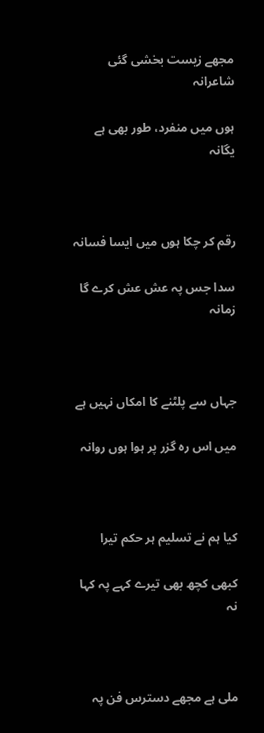مجھے زیست بخشی گئی شاعرانہ

ہوں میں منفرد، طور بھی ہے یگانہ



رقم کر چکا ہوں میں ایسا فسانہ

سدا جس پہ عش عش کرے گا زمانہ



جہاں سے پلٹنے کا امکاں نہیں ہے

میں اس رہ گزر پر ہوا ہوں روانہ



کیا ہم نے تسلیم ہر حکم تیرا

کبھی کچھ بھی تیرے کہے پہ کہا نہ



ملی ہے مجھے دسترس فن پہ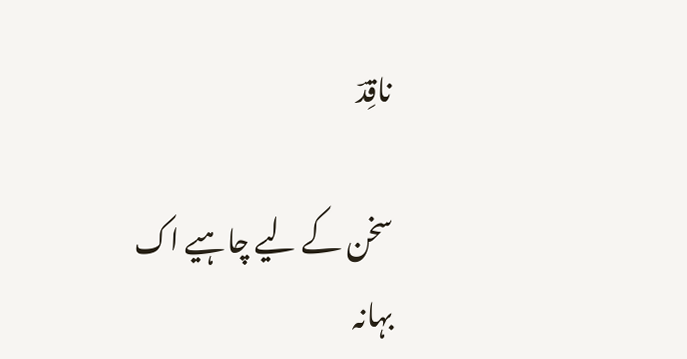ناقِدؔ

سخن کے لیے چاہیے اک بہانہ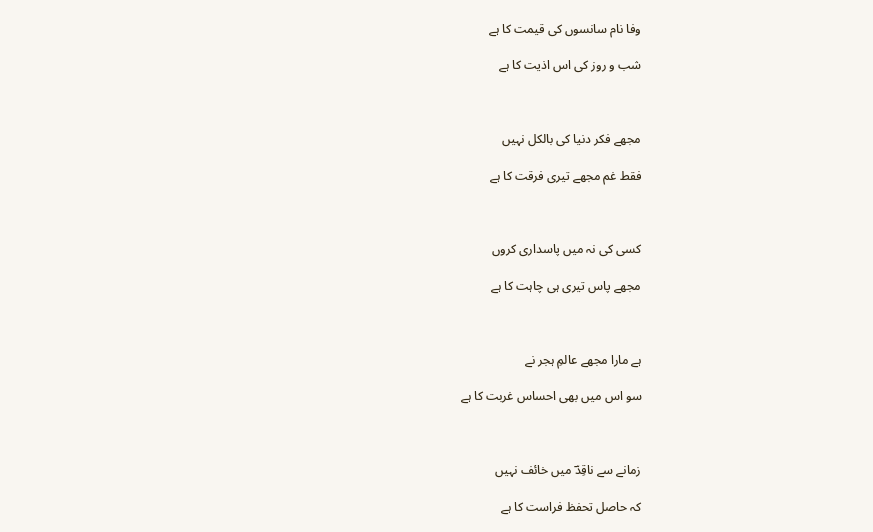وفا نام سانسوں کی قیمت کا ہے

شب و روز کی اس اذیت کا ہے



مجھے فکر دنیا کی بالکل نہیں

فقط غم مجھے تیری فرقت کا ہے



کسی کی نہ میں پاسداری کروں

مجھے پاس تیری ہی چاہت کا ہے



ہے مارا مجھے عالمِ ہجر نے

سو اس میں بھی احساس غربت کا ہے



زمانے سے ناقِدؔ میں خائف نہیں

کہ حاصل تحفظ فراست کا ہے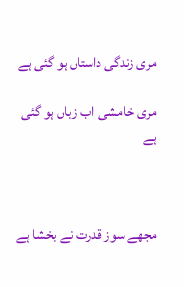مری زندگی داستاں ہو گئی ہے

مری خامشی اب زباں ہو گئی ہے



مجھے سوز قدرت نے بخشا ہے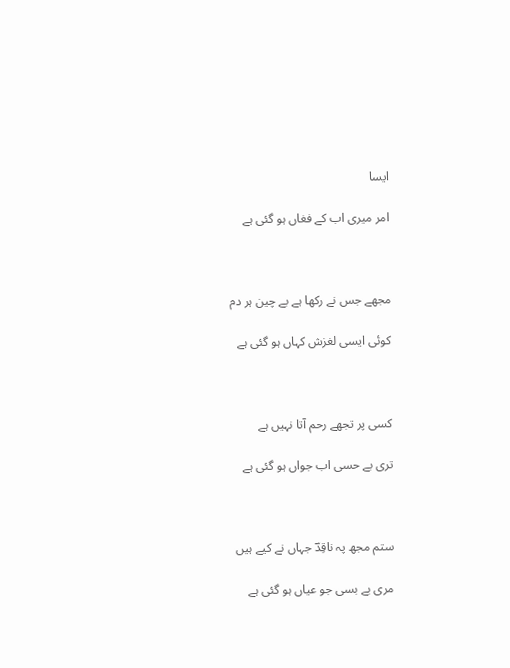ایسا

امر میری اب کے فغاں ہو گئی ہے



مجھے جس نے رکھا ہے بے چین ہر دم

کوئی ایسی لغزش کہاں ہو گئی ہے



کسی پر تجھے رحم آتا نہیں ہے

تری بے حسی اب جواں ہو گئی ہے



ستم مجھ پہ ناقِدؔ جہاں نے کیے ہیں

مری بے بسی جو عیاں ہو گئی ہے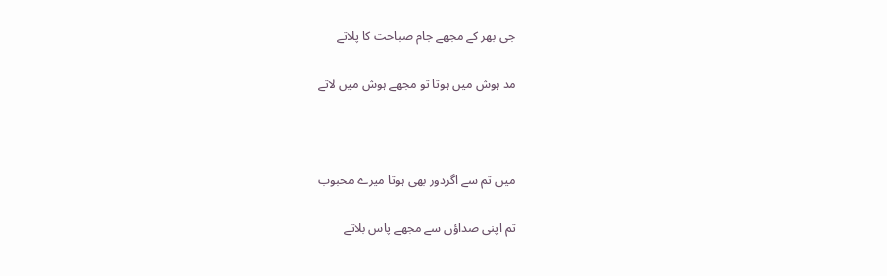جی بھر کے مجھے جام صباحت کا پلاتے

مد ہوش میں ہوتا تو مجھے ہوش میں لاتے



میں تم سے اگردور بھی ہوتا میرے محبوب

تم اپنی صداؤں سے مجھے پاس بلاتے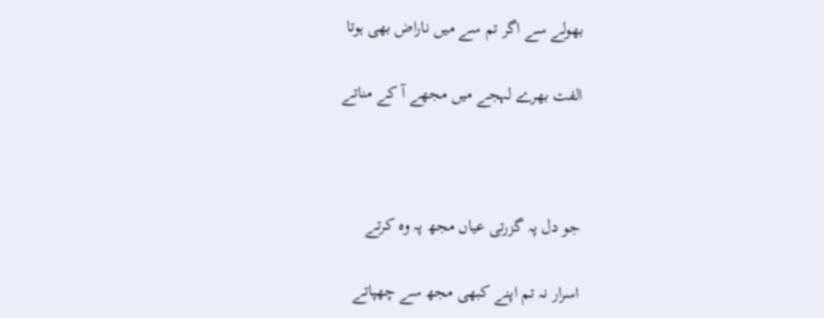بھولے سے اگر تم سے میں ناراض بھی ہوتا

الفت بھرے لہجے میں مجھے آ کے مناتے



جو دل پہ گزرتی عیاں مجھ پہ وہ کرتے

اسرار نہ تم اپنے کبھی مجھ سے چھپاتے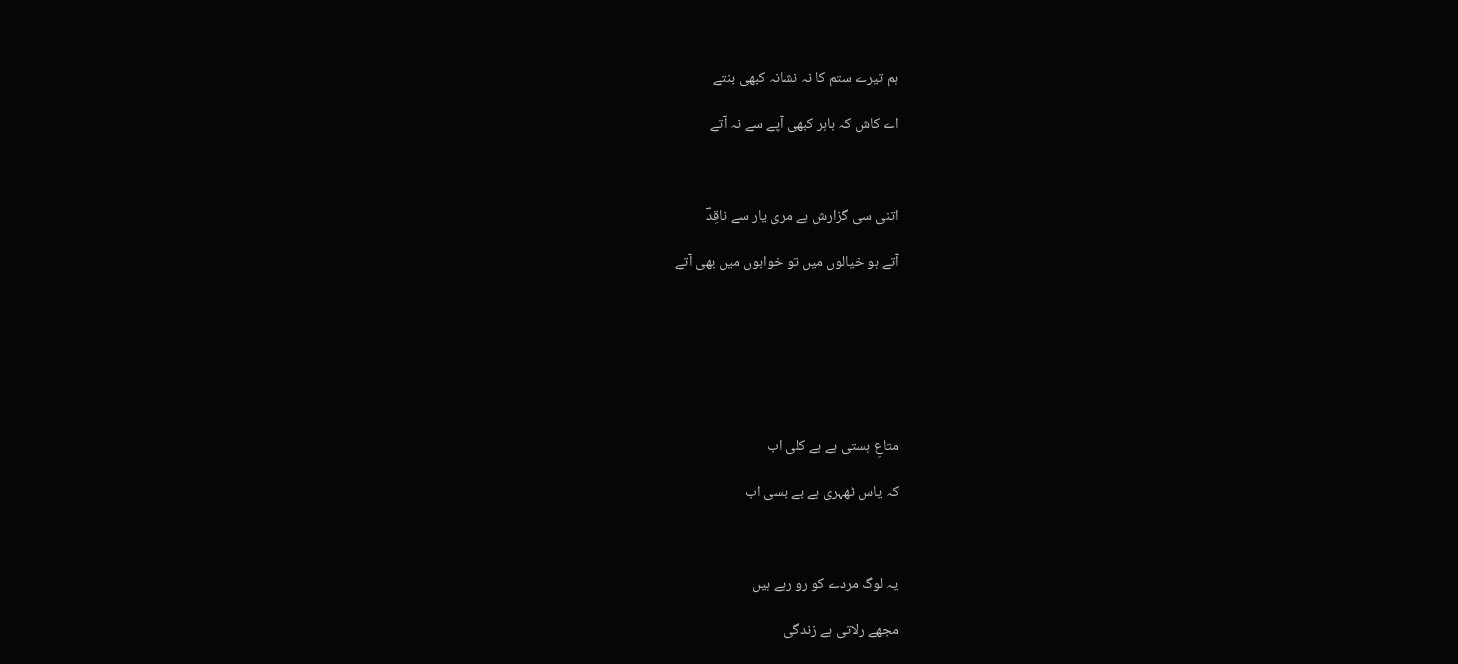ہم تیرے ستم کا نہ نشانہ کبھی بنتے

اے کاش کہ باہر کبھی آپے سے نہ آتے



اتنی سی گزارش ہے مری یار سے ناقِدؔ

آتے ہو خیالوں میں تو خوابوں میں بھی آتے







متاعِ ہستی ہے بے کلی اب

کہ یاس ٹھہری ہے بے بسی اب



یہ لوگ مردے کو رو رہے ہیں

مجھے رلاتی ہے زندگی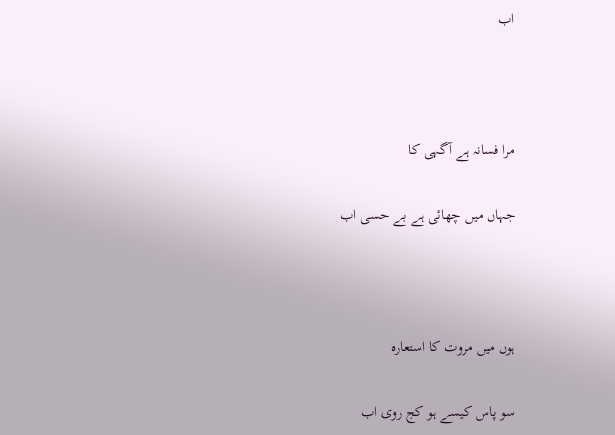اب



مرا فسانہ ہے آگہی کا

جہاں میں چھائی ہے بے حسی اب



ہوں میں مروت کا استعارہ

سو پاس کیسے ہو کج روی اب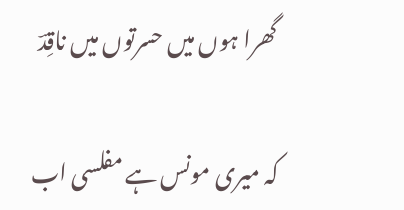گھرا ہوں میں حسرتوں میں ناقِدؔ

کہ میری مونس ہے مفلسی اب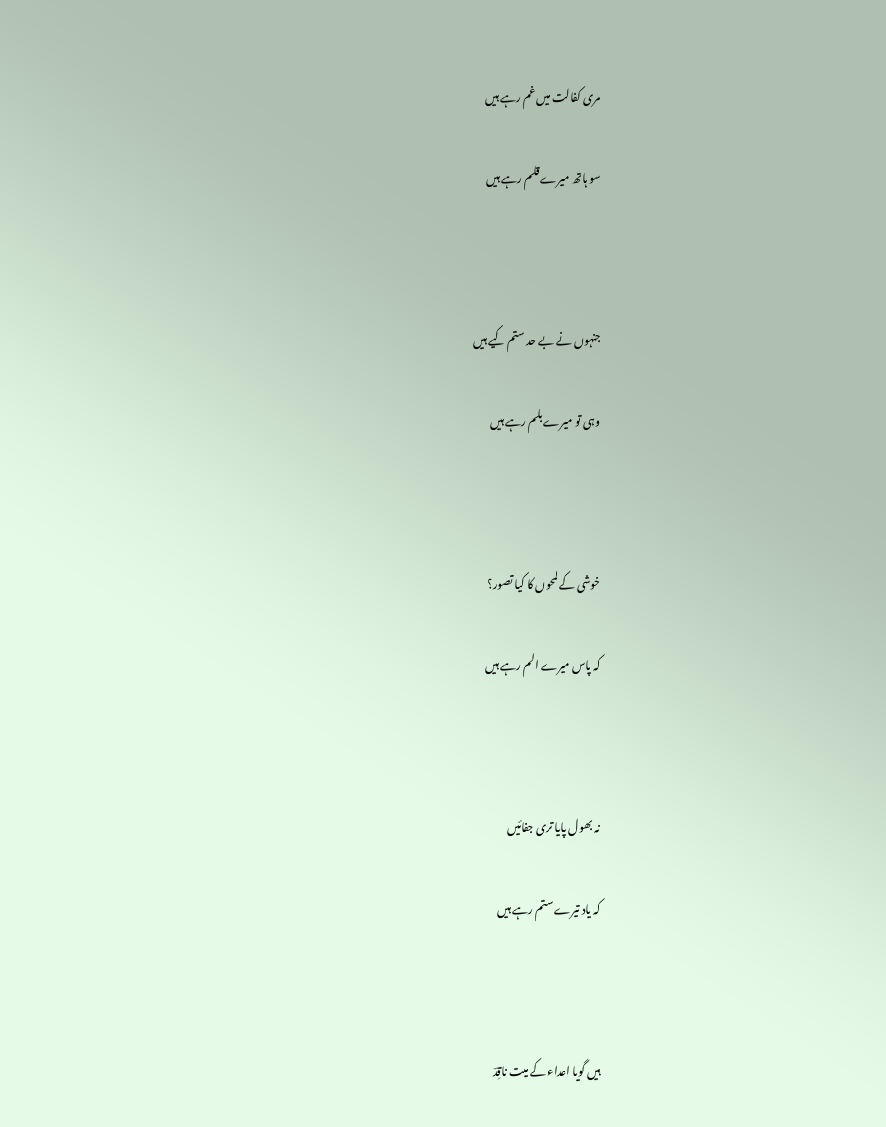مری کفالت میں غم رہے ہیں

سو ہاتھ میرے قلم رہے ہیں



جنہوں نے بے حد ستم کیے ہیں

وہی تو میرے بلم رہے ہیں



خوشی کے لمحوں کا کیا تصور؟

کہ پاس میرے الم رہے ہیں



نہ بھول پایا تری جفائیں

کہ یاد تیرے ستم رہے ہیں



ہیں گویا اعداء کے میت ناقِدؔ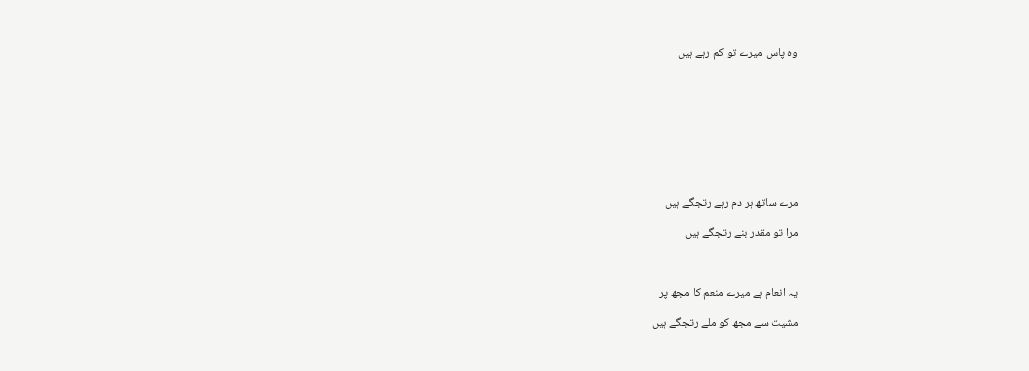وہ پاس میرے تو کم رہے ہیں









مرے ساتھ ہر دم رہے رتجگے ہیں

مرا تو مقدر بنے رتجگے ہیں



یہ انعام ہے میرے منعم کا مجھ پر

مشیت سے مجھ کو ملے رتجگے ہیں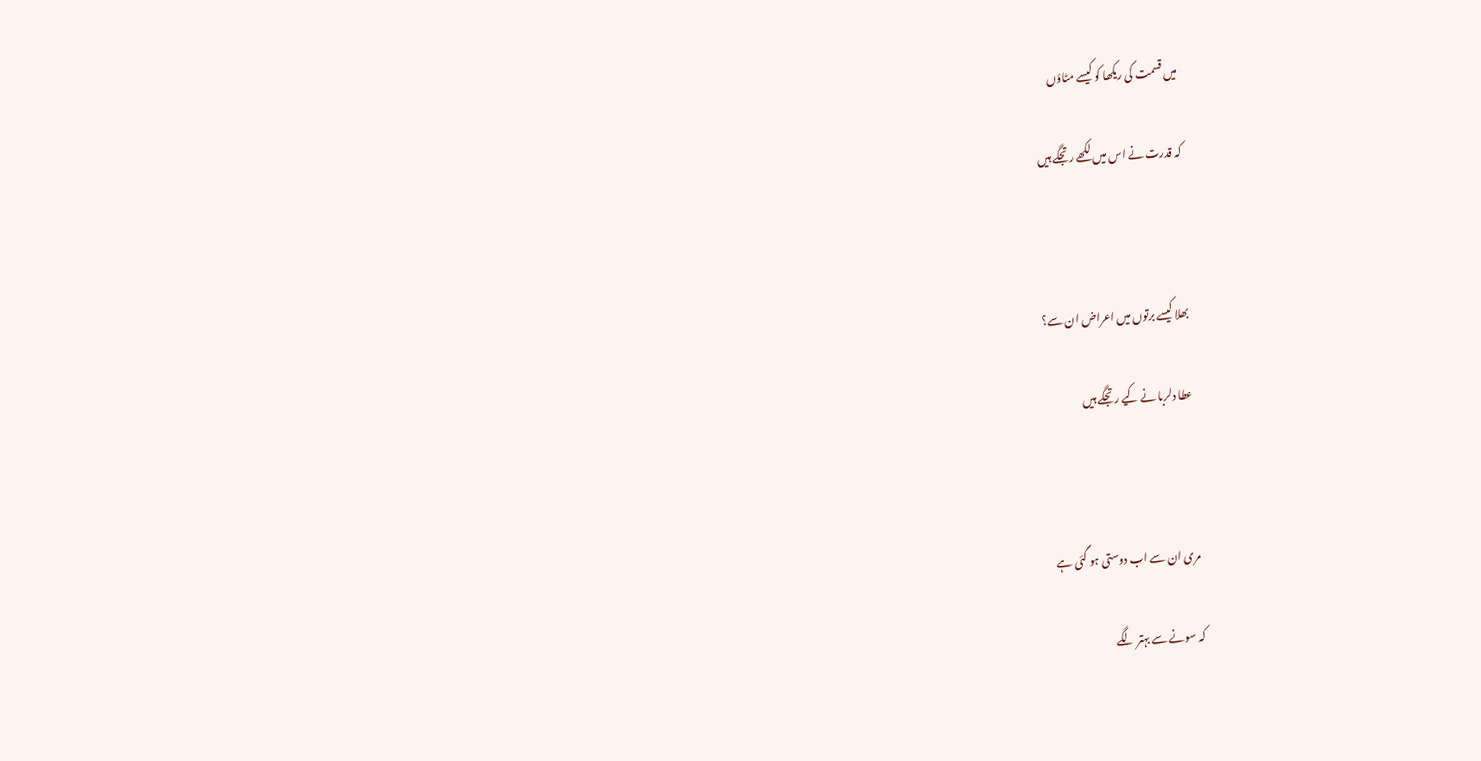میں قسمت کی ریکھا کو کیسے مٹاؤں

کہ قدرت نے اس میں لکھے رتجگے ہیں



بھلا کیسے برتوں میں اعراض ان سے؟

عطا دلربا نے کیے رتجگے ہیں



مری ان سے اب دوستی ہو گئی ہے

کہ سونے سے بہتر لگے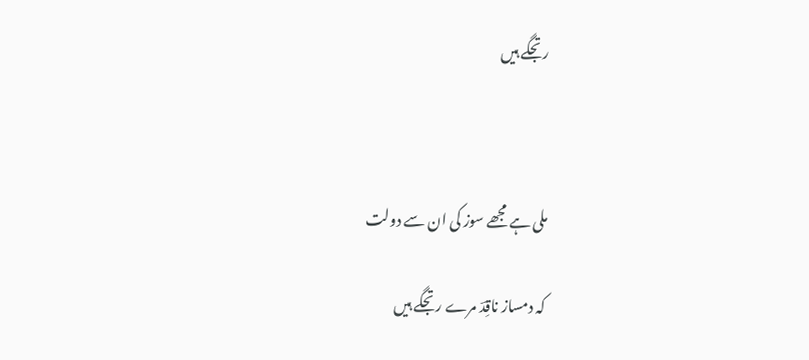رتجگے ہیں



ملی ہے مجھے سوز کی ان سے دولت

کہ دمساز ناقِدؔ مرے رتجگے ہیں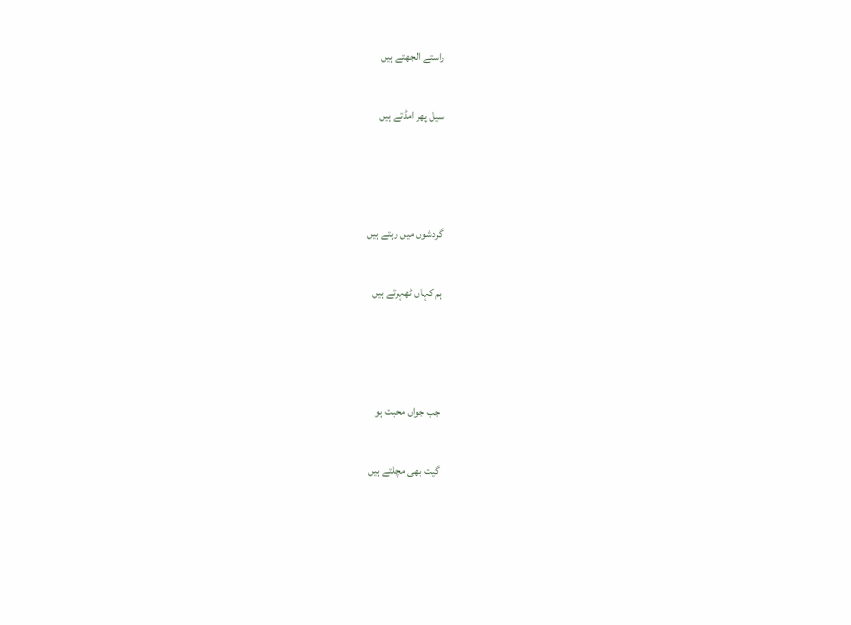راستے الجھتے ہیں

سیل پھر امڈتے ہیں



گردشوں میں رہتے ہیں

ہم کہاں ٹھہرتے ہیں



جب جواں محبت ہو

گیت بھی مچلتے ہیں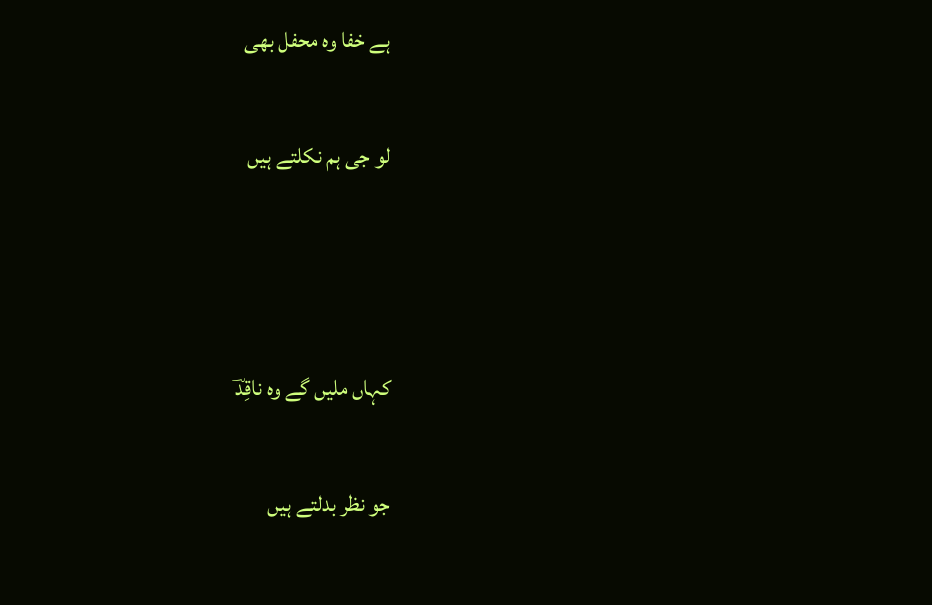ہے خفا وہ محفل بھی

لو جی ہم نکلتے ہیں



کہاں ملیں گے وہ ناقِدؔ

جو نظر بدلتے ہیں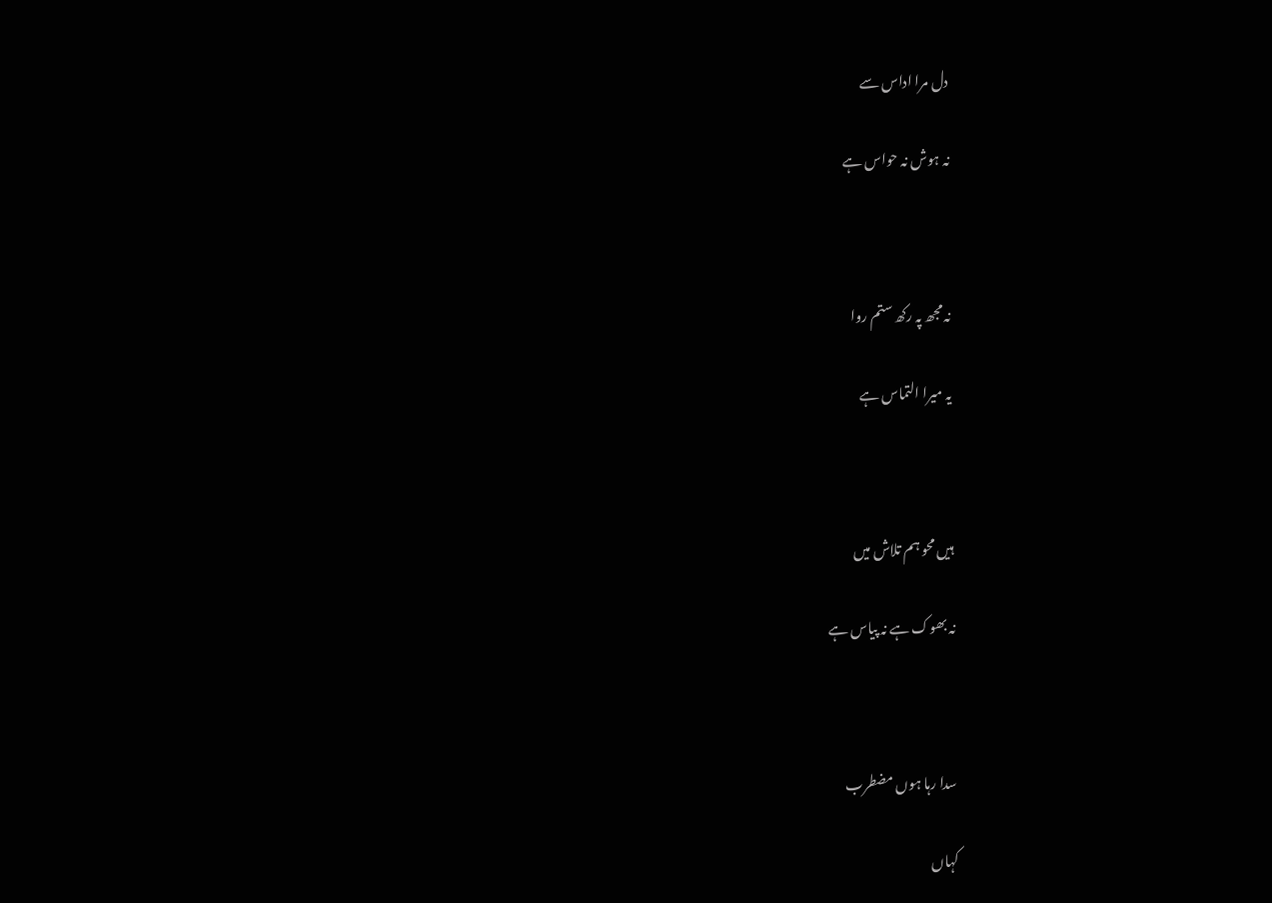دل مرا اداس سے

نہ ہوش نہ حواس ہے



نہ مجھ پہ رکھ ستم روا

یہ میرا التماس ہے



ہیں محو ہم تلاش میں

نہ بھوک ہے نہ پیاس ہے



سدا رہا ہوں مضطرب

کہاں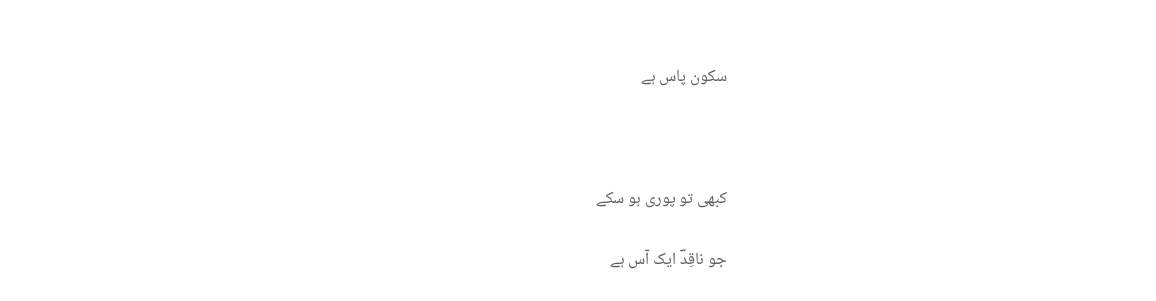سکون پاس ہے



کبھی تو پوری ہو سکے

جو ناقِدؔ ایک آس ہے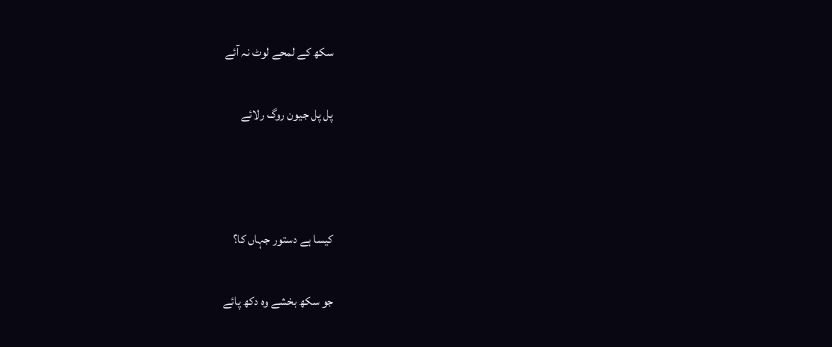سکھ کے لمحے لوٹ نہ آئے

پل پل جیون روگ رلائے



کیسا ہے دستور جہاں کا؟

جو سکھ بخشے وہ دکھ پائے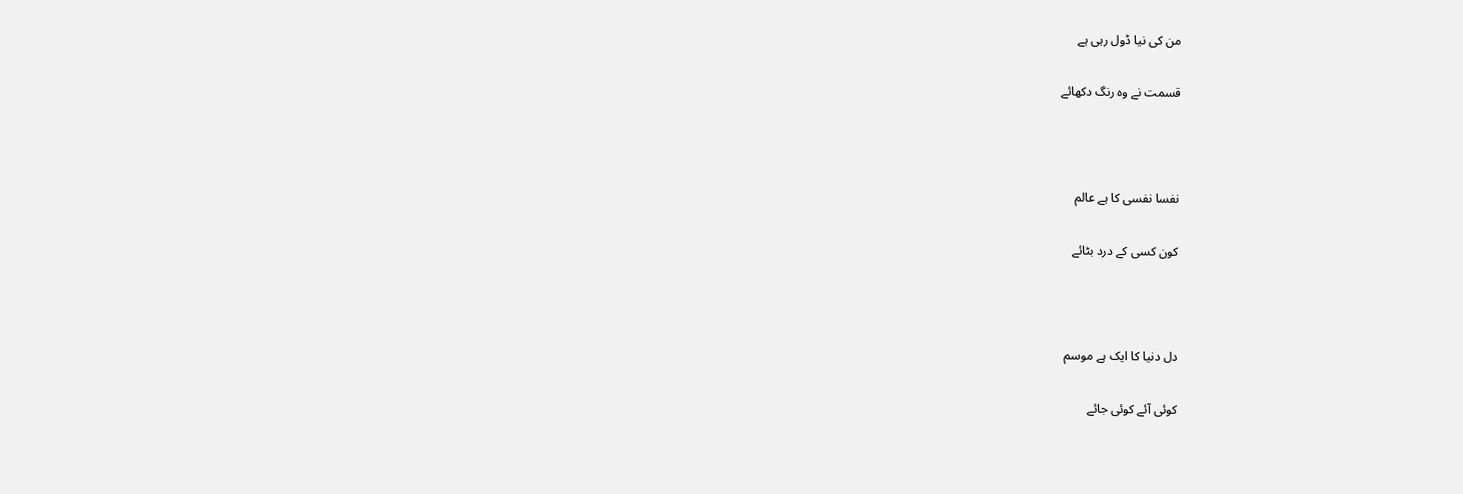من کی نیا ڈول رہی ہے

قسمت نے وہ رنگ دکھائے



نفسا نفسی کا ہے عالم

کون کسی کے درد بٹائے



دل دنیا کا ایک ہے موسم

کوئی آئے کوئی جائے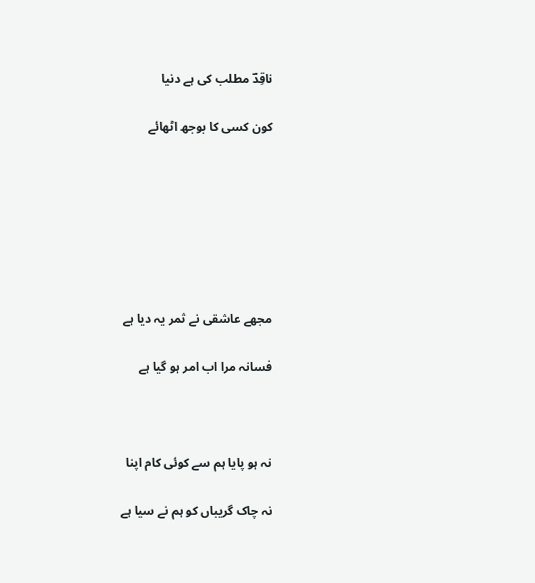ناقِدؔ مطلب کی ہے دنیا

کون کسی کا بوجھ اٹھائے







مجھے عاشقی نے ثمر یہ دیا ہے

فسانہ مرا اب امر ہو گیا ہے



نہ ہو پایا ہم سے کوئی کام اپنا

نہ چاک گریباں کو ہم نے سیا ہے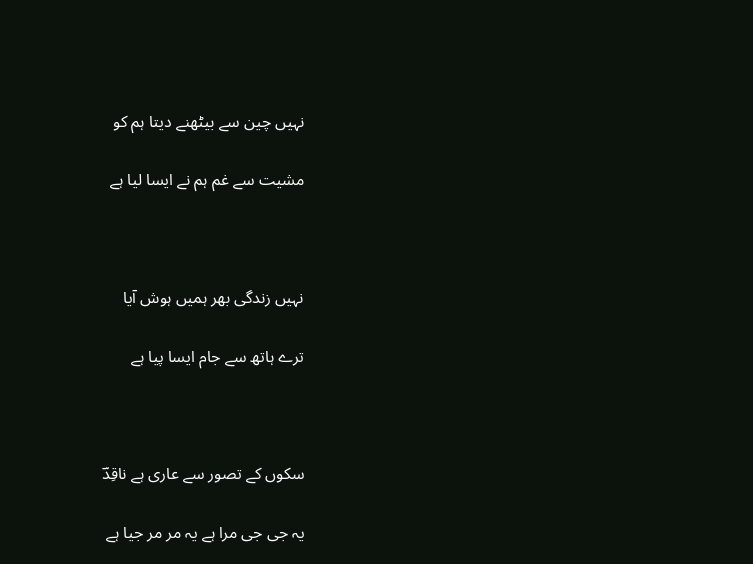نہیں چین سے بیٹھنے دیتا ہم کو

مشیت سے غم ہم نے ایسا لیا ہے



نہیں زندگی بھر ہمیں ہوش آیا

ترے ہاتھ سے جام ایسا پیا ہے



سکوں کے تصور سے عاری ہے ناقِدؔ

یہ جی جی مرا ہے یہ مر مر جیا ہے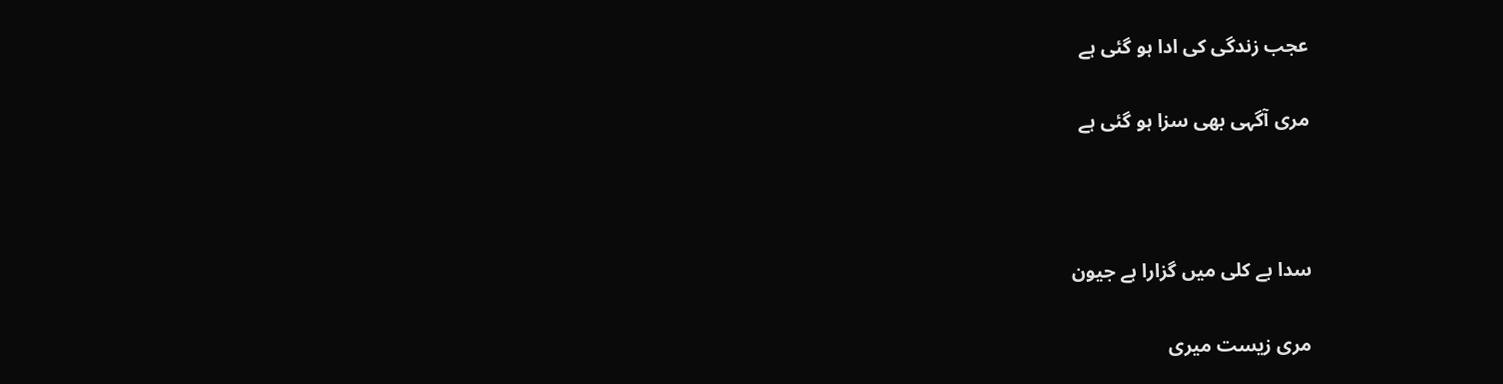عجب زندگی کی ادا ہو گئی ہے

مری آگہی بھی سزا ہو گئی ہے



سدا بے کلی میں گزارا ہے جیون

مری زیست میری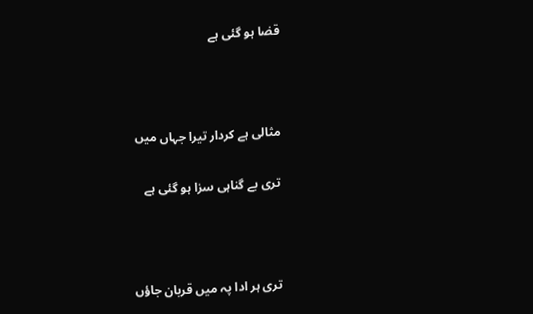قضا ہو گئی ہے



مثالی ہے کردار تیرا جہاں میں

تری بے گناہی سزا ہو گئی ہے



تری ہر ادا پہ میں قربان جاؤں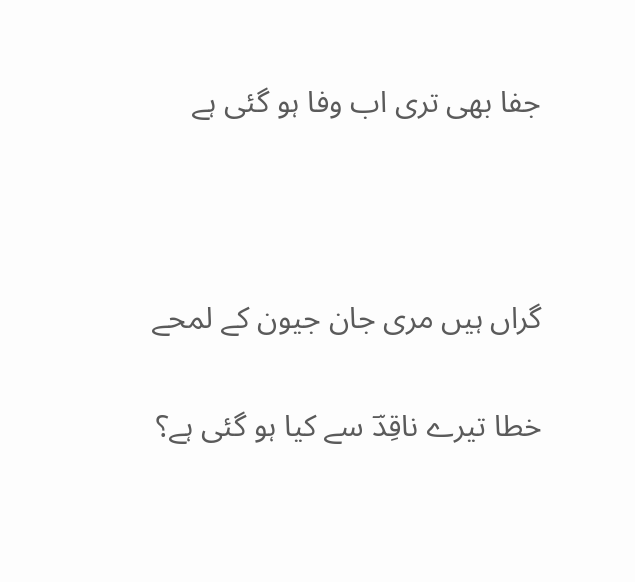جفا بھی تری اب وفا ہو گئی ہے



گراں ہیں مری جان جیون کے لمحے

خطا تیرے ناقِدؔ سے کیا ہو گئی ہے؟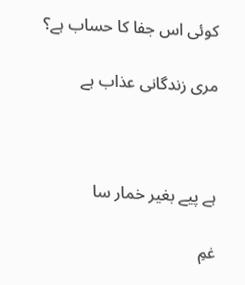کوئی اس جفا کا حساب ہے؟

مری زندگانی عذاب ہے



ہے پیے بغیر خمار سا

غمِ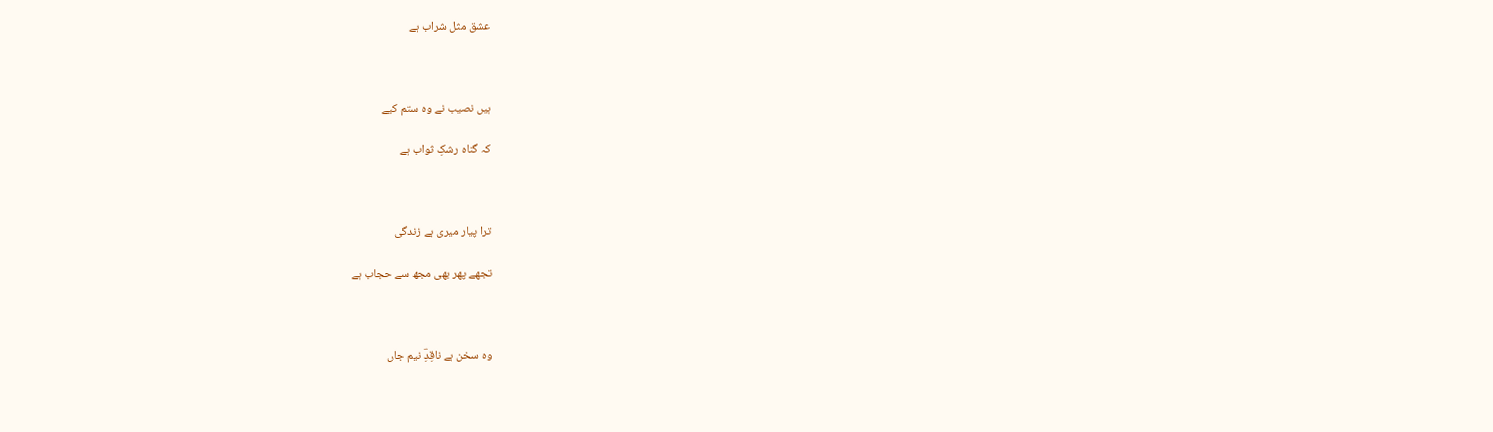عشق مثل شراب ہے



ہیں نصیب نے وہ ستم کیے

کہ گناہ رشکِ ثواب ہے



ترا پیار میری ہے زندگی

تجھے پھر بھی مجھ سے حجاب ہے



وہ سخن ہے ناقِدِؔ نیم جاں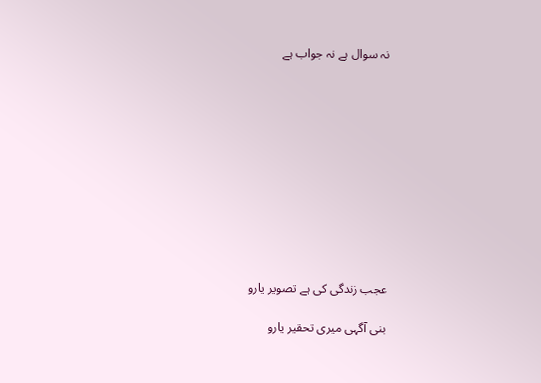نہ سوال ہے نہ جواب ہے











عجب زندگی کی ہے تصویر یارو

بنی آگہی میری تحقیر یارو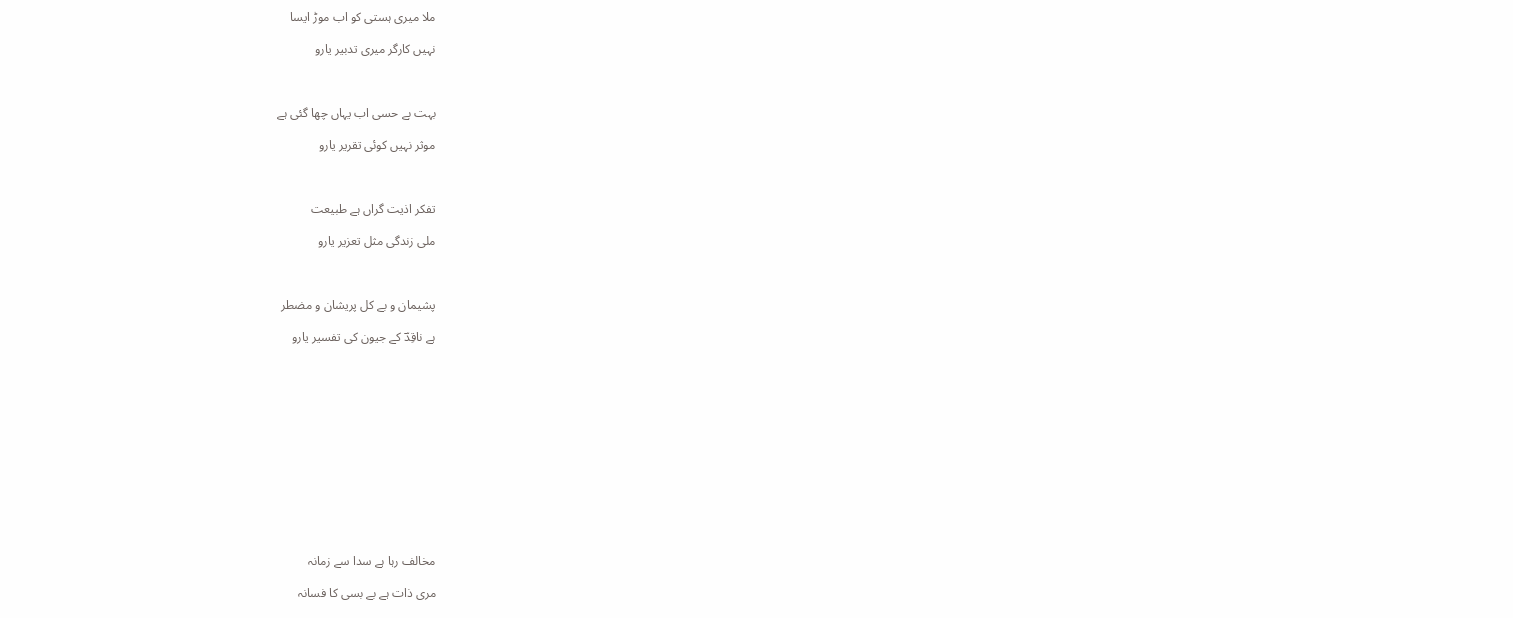ملا میری ہستی کو اب موڑ ایسا

نہیں کارگر میری تدبیر یارو



بہت بے حسی اب یہاں چھا گئی ہے

موثر نہیں کوئی تقریر یارو



تفکر اذیت گراں ہے طبیعت

ملی زندگی مثل تعزیر یارو



پشیمان و بے کل پریشان و مضطر

ہے ناقِدؔ کے جیون کی تفسیر یارو













مخالف رہا ہے سدا سے زمانہ

مری ذات ہے بے بسی کا فسانہ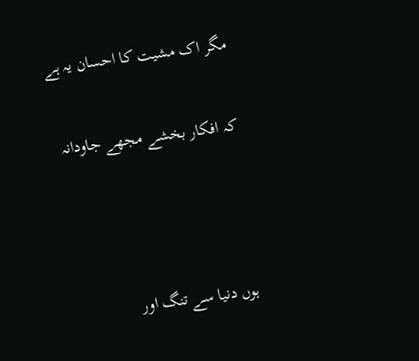مگر اک مشیت کا احسان یہ ہے

کہ افکار بخشے مجھے جاودانہ



ہوں دنیا سے تنگ اور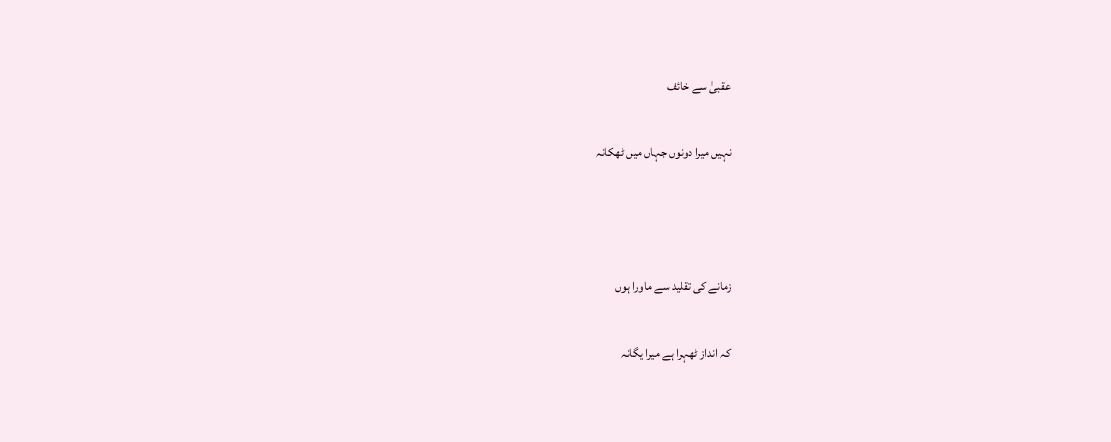عقبیٰ سے خائف

نہیں میرا دونوں جہاں میں ٹھکانہ



زمانے کی تقلید سے ماورا ہوں

کہ انداز ٹھہرا ہے میرا یگانہ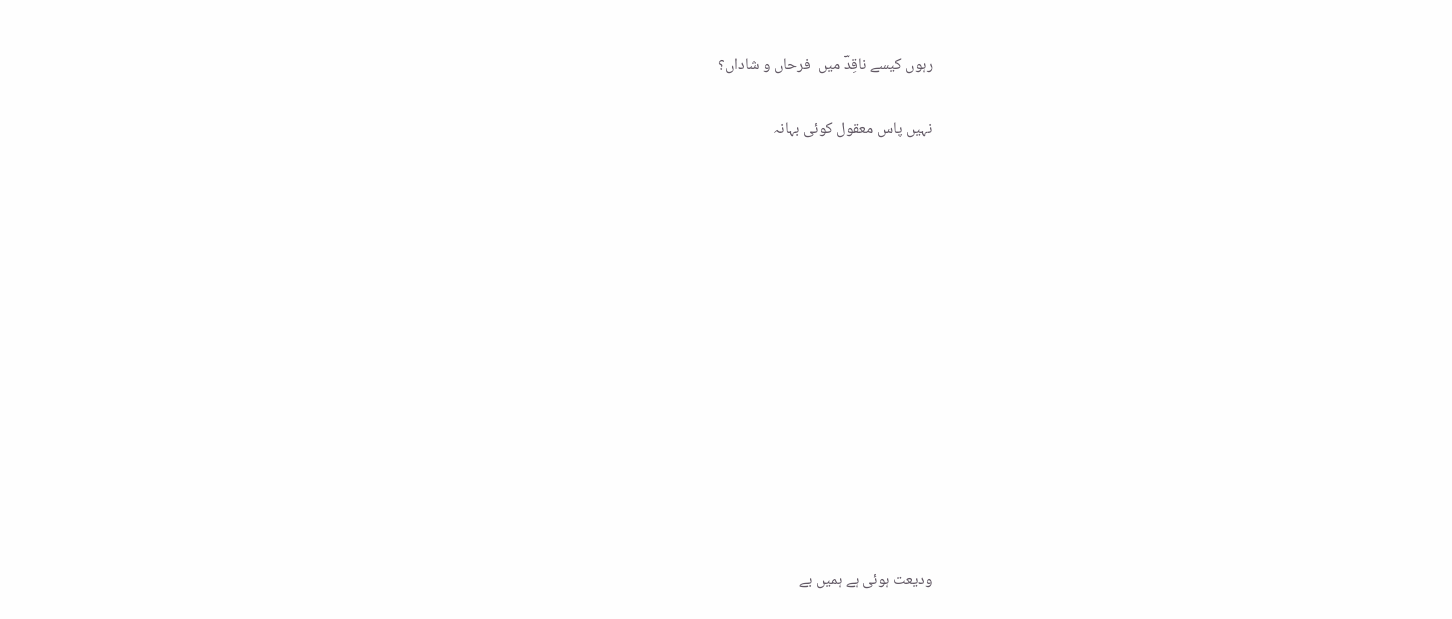رہوں کیسے ناقِدؔ میں  فرحاں و شاداں؟

نہیں پاس معقول کوئی بہانہ













ودیعت ہوئی ہے ہمیں بے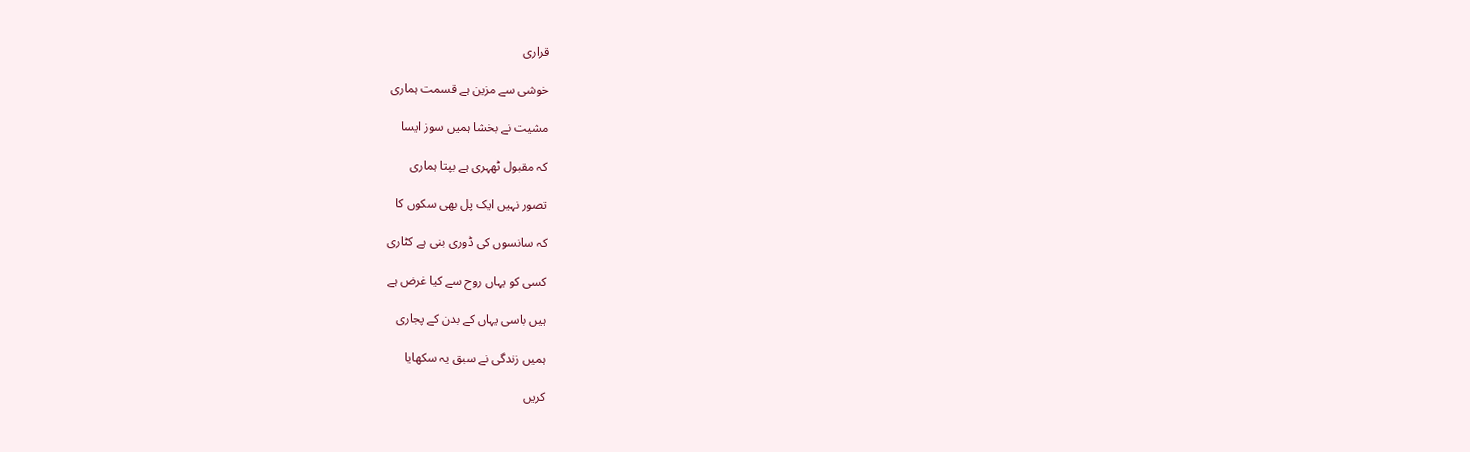قراری

خوشی سے مزین ہے قسمت ہماری

مشیت نے بخشا ہمیں سوز ایسا

کہ مقبول ٹھہری ہے بپتا ہماری

تصور نہیں ایک پل بھی سکوں کا

کہ سانسوں کی ڈوری بنی ہے کٹاری

کسی کو یہاں روح سے کیا غرض ہے

ہیں باسی یہاں کے بدن کے پجاری

ہمیں زندگی نے سبق یہ سکھایا

کریں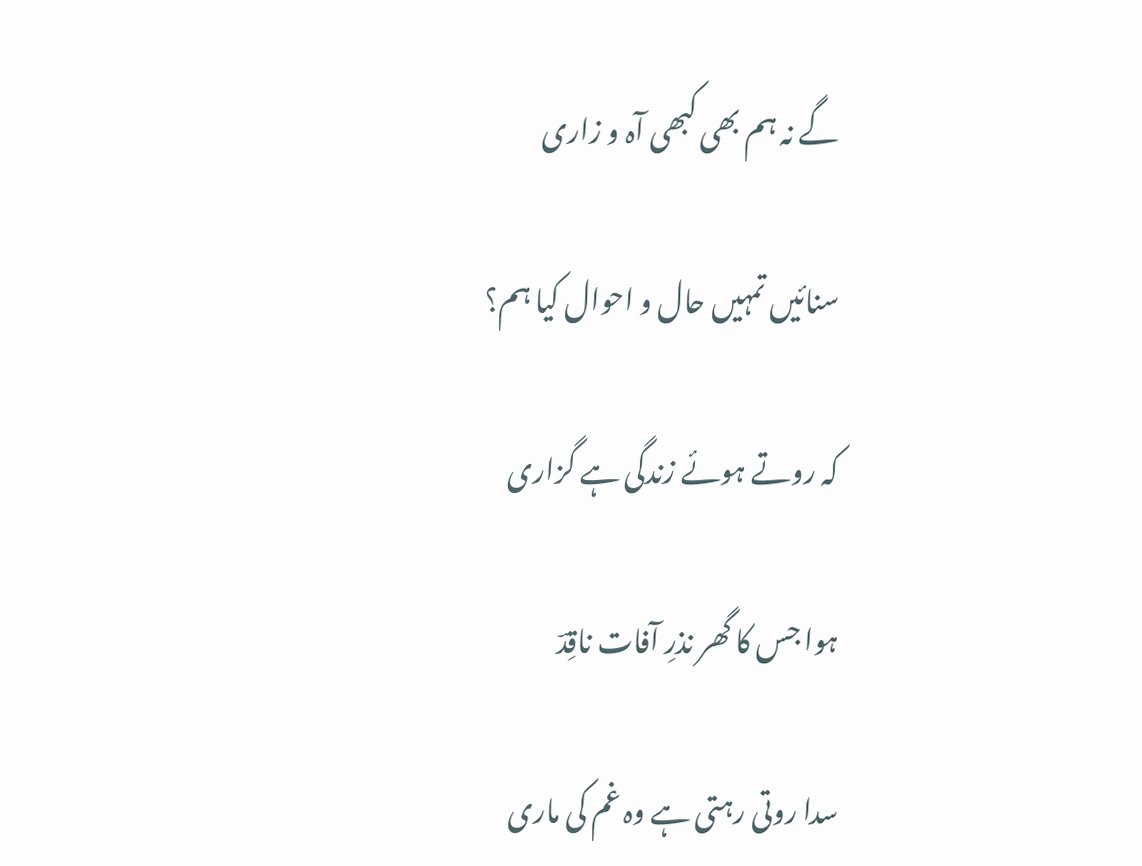گے نہ ہم بھی کبھی آہ و زاری

سنائیں تمہیں حال و احوال کیا ہم؟

کہ روتے ہوئے زندگی ہے گزاری

ہوا جس کا گھر نذرِ آفات ناقِدؔ

سدا روتی رہتی ہے وہ غم کی ماری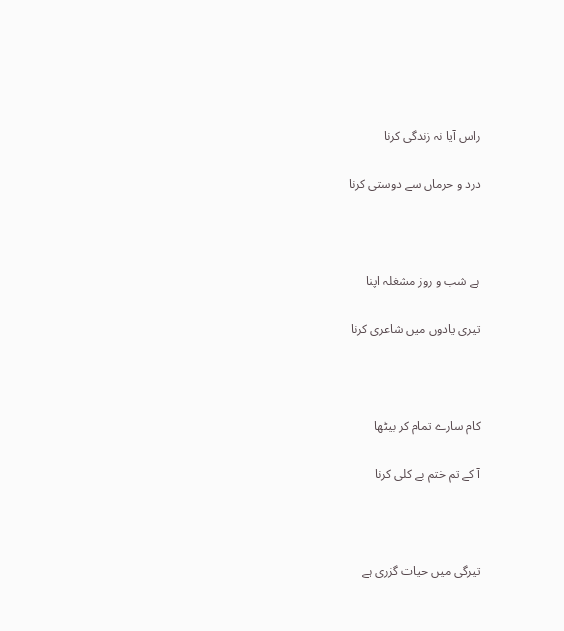راس آیا نہ زندگی کرنا

درد و حرماں سے دوستی کرنا



ہے شب و روز مشغلہ اپنا

تیری یادوں میں شاعری کرنا



کام سارے تمام کر بیٹھا

آ کے تم ختم بے کلی کرنا



تیرگی میں حیات گزری ہے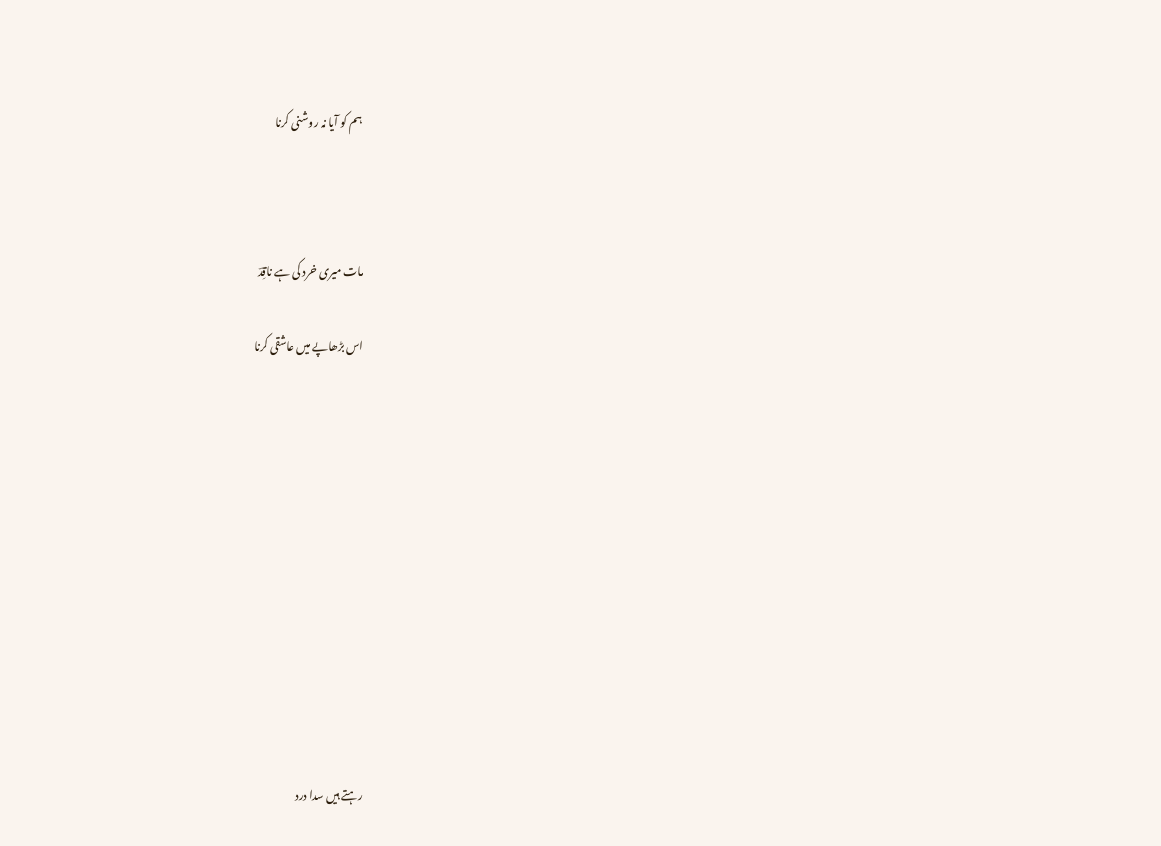ہم کو آیا نہ روشنی کرنا



مات میری خرد کی ہے ناقِدؔ

اس بڑھاپے میں عاشقی کرنا











رہتے ہیں سدا درد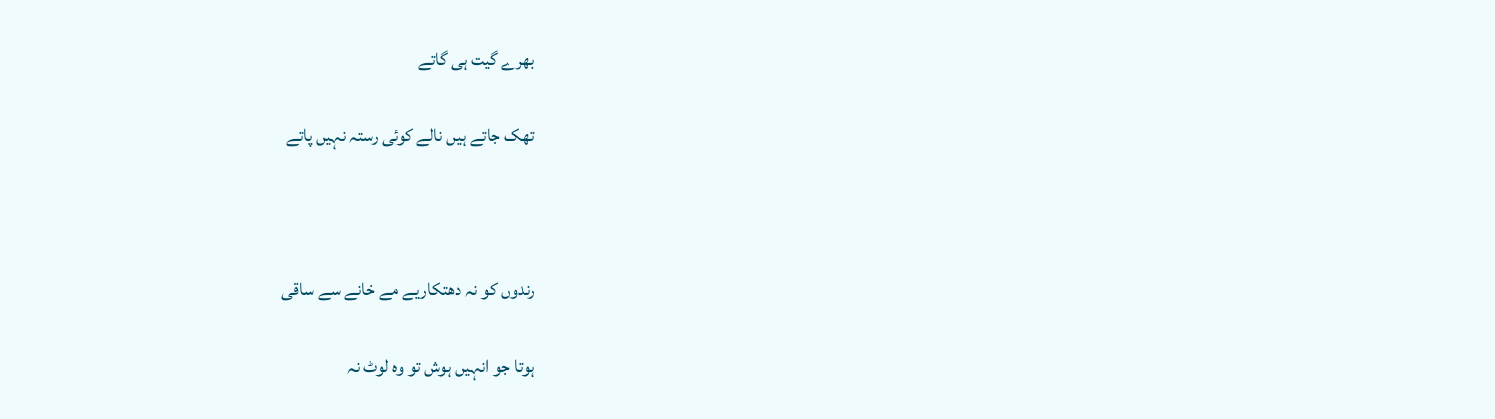بھرے گیت ہی گاتے

تھک جاتے ہیں نالے کوئی رستہ نہیں پاتے



رندوں کو نہ دھتکاریے مے خانے سے ساقی

ہوتا جو انہیں ہوش تو وہ لوٹ نہ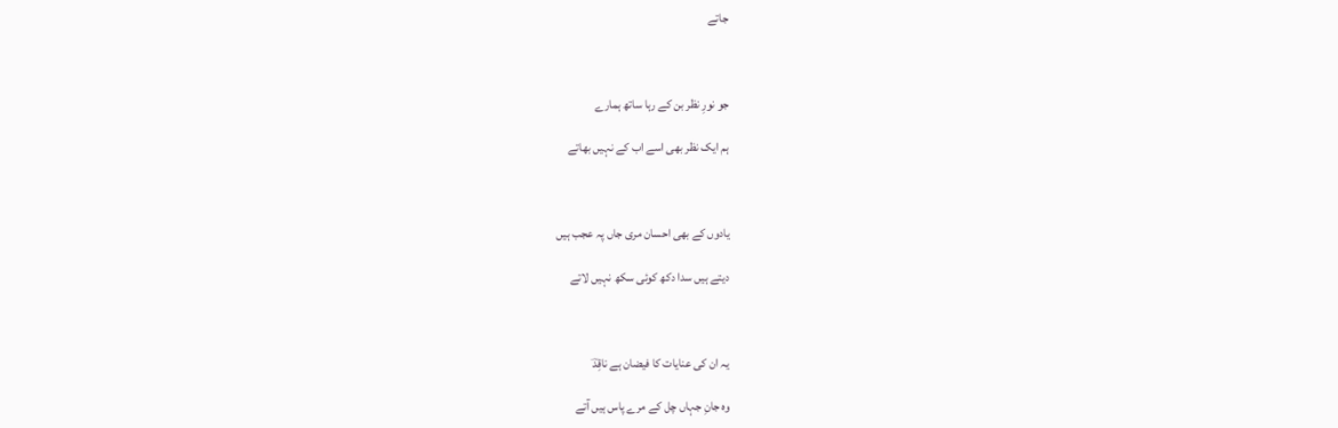جاتے



جو نورِ نظر بن کے رہا ساتھ ہمارے

ہم ایک نظر بھی اسے اب کے نہیں بھاتے



یادوں کے بھی احسان مری جاں پہ عجب ہیں

دیتے ہیں سدا دکھ کوئی سکھ نہیں لاتے



یہ ان کی عنایات کا فیضان ہے ناقِدؔ

وہ جانِ جہاں چل کے مرے پاس ہیں آتے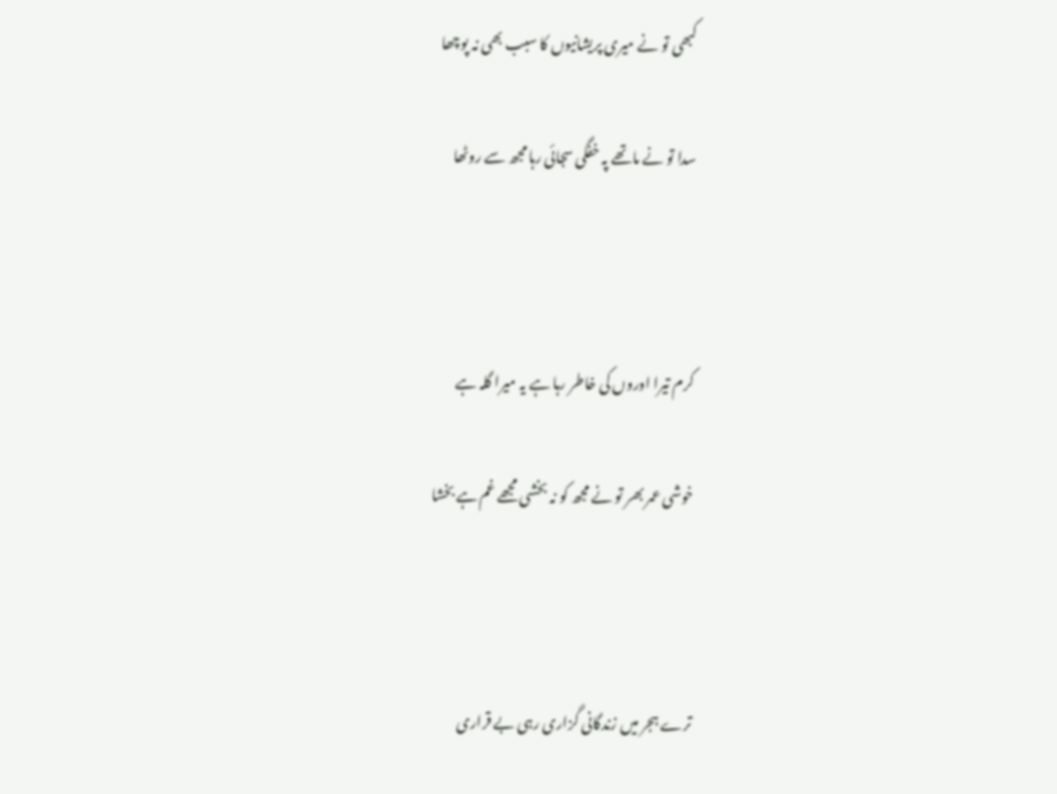کبھی تو نے میری پریشانیوں کا سبب بھی نہ پوچھا

سدا تو نے ماتھے پہ خفگی سجائی رہا مجھ سے روٹھا



کرم تیرا اوروں کی خاطر رہا ہے یہ میرا گلہ ہے

خوشی عمر بھر تو نے مجھ کو نہ بخشی مجھے غم ہے بخشا



ترے ہجر میں زندگانی گزاری رہی بے قراری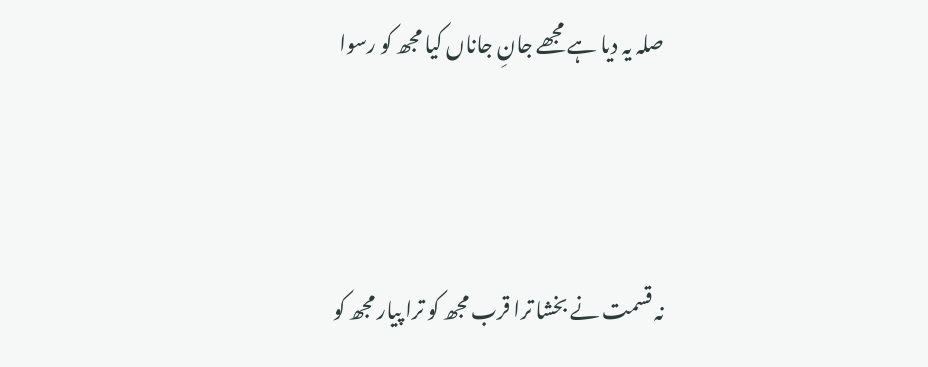صلہ یہ دیا ہے مجھے جانِ جاناں کیا مجھ کو رسوا



نہ قسمت نے بخشا ترا قرب مجھ کو ترا پیار مجھ کو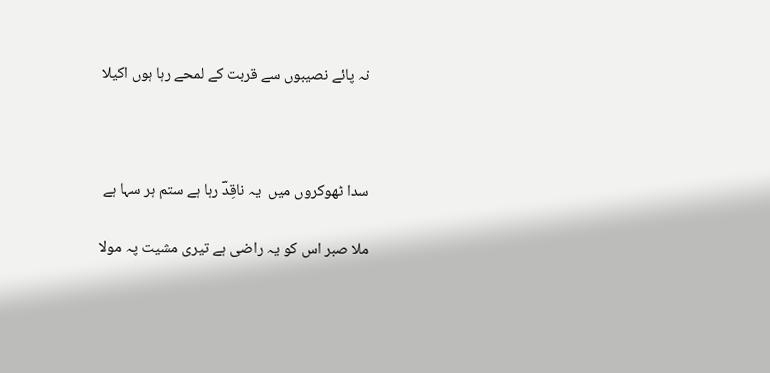نہ پائے نصیبوں سے قربت کے لمحے رہا ہوں اکیلا



سدا ٹھوکروں میں  یہ ناقِدؔ رہا ہے ستم ہر سہا ہے

ملا صبر اس کو یہ راضی ہے تیری مشیت پہ مولا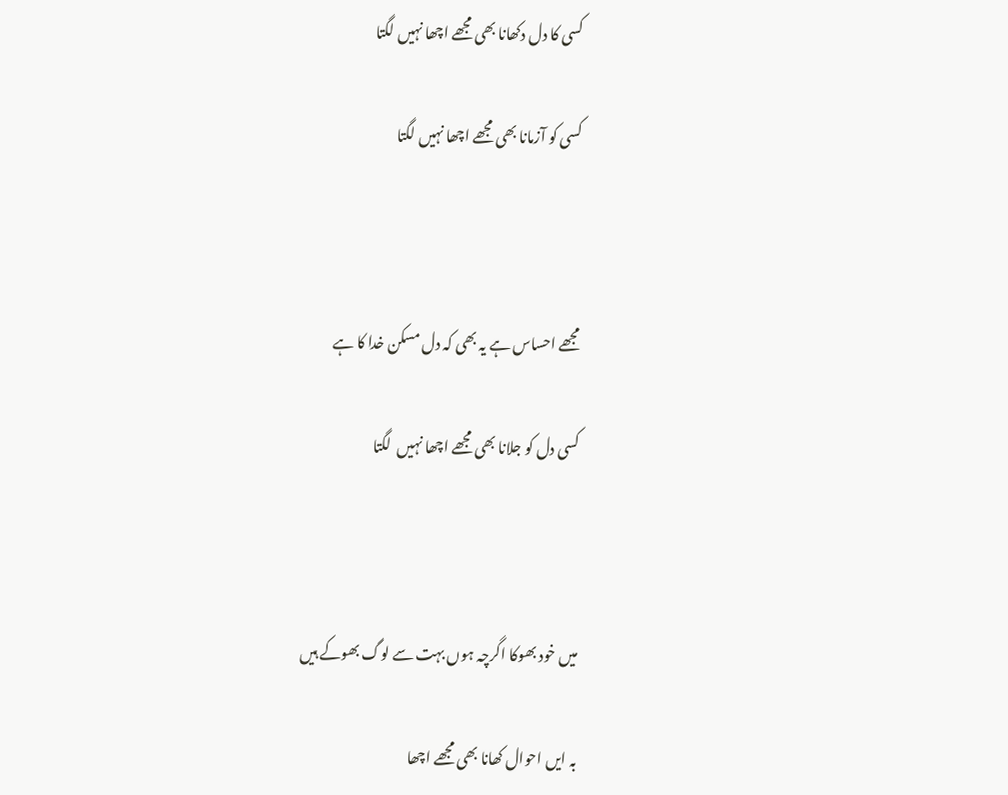کسی کا دل دکھانا بھی مجھے اچھا نہیں لگتا

کسی کو آزمانا بھی مجھے اچھا نہیں لگتا



مجھے احساس ہے یہ بھی کہ دل مسکن خدا کا ہے

کسی دل کو جلانا بھی مجھے اچھا نہیں  لگتا



میں خود بھوکا اگرچہ ہوں بہت سے لوگ بھوکے ہیں

بہ ایں احوال کھانا بھی مجھے اچھا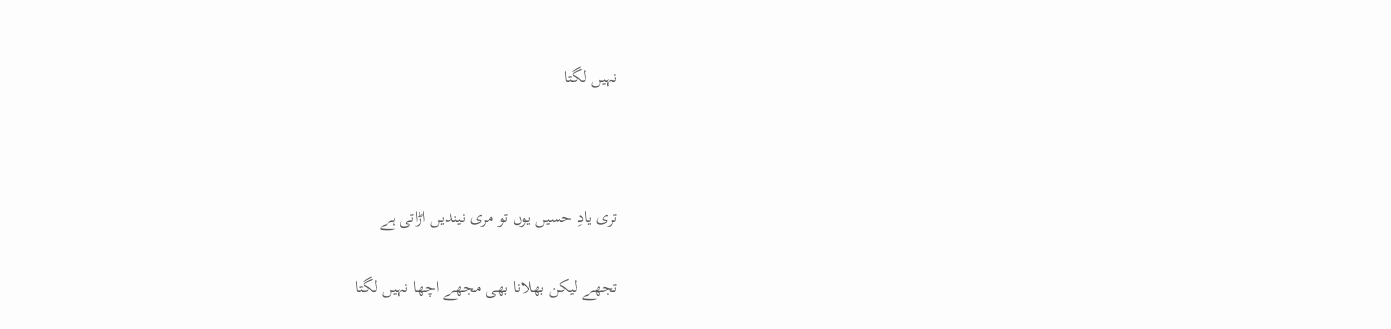نہیں لگتا



تری یادِ حسیں یوں تو مری نیندیں اڑاتی ہے

تجھے لیکن بھلانا بھی مجھے اچھا نہیں لگتا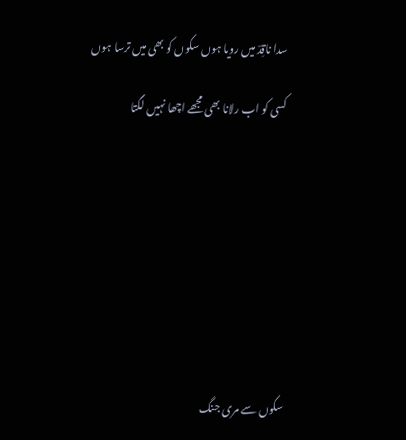سدا ناقِدؔ میں رویا ہوں سکوں کو بھی میں ترسا ہوں

کسی کو اب رلانا بھی مجھے اچھا نہیں لگتا









سکوں سے مری جنگ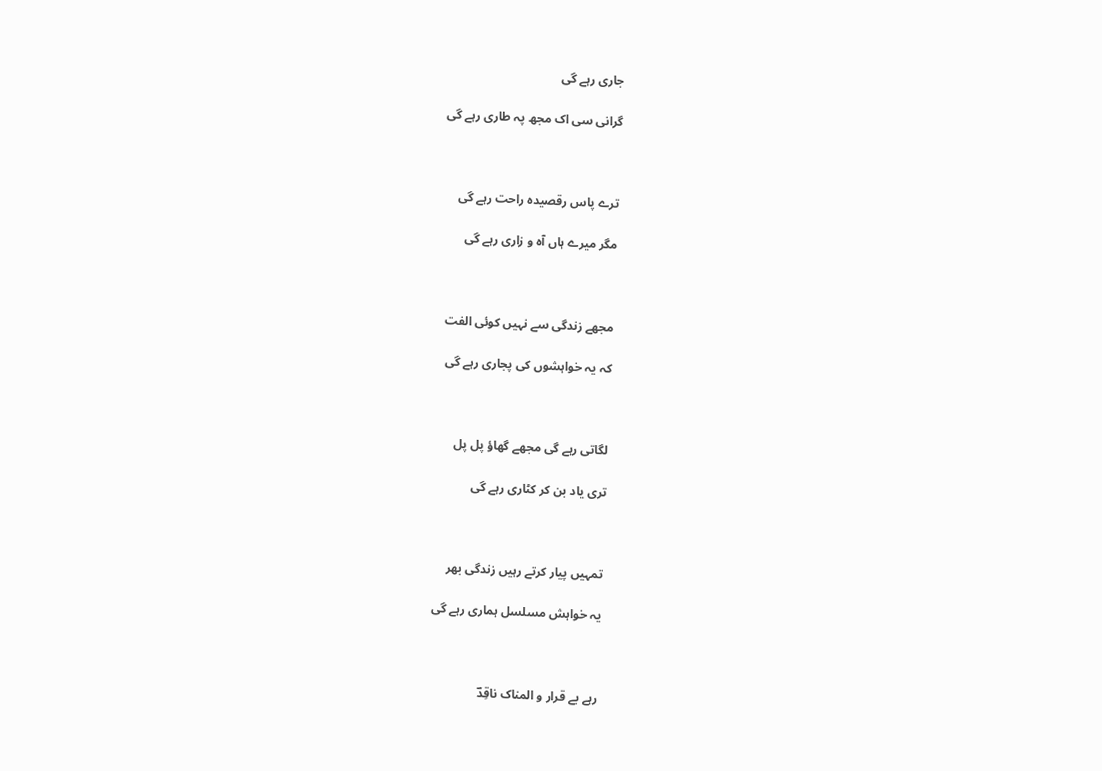جاری رہے گی

گرانی سی اک مجھ پہ طاری رہے گی



ترے پاس رقصیدہ راحت رہے گی

مگر میرے ہاں آہ و زاری رہے گی



مجھے زندگی سے نہیں کوئی الفت

کہ یہ خواہشوں کی پجاری رہے گی



لگاتی رہے گی مجھے گھاؤ پل پل

تری یاد بن کر کٹاری رہے گی



تمہیں پیار کرتے رہیں زندگی بھر

یہ خواہش مسلسل ہماری رہے گی



رہے بے قرار و المناک ناقِدؔ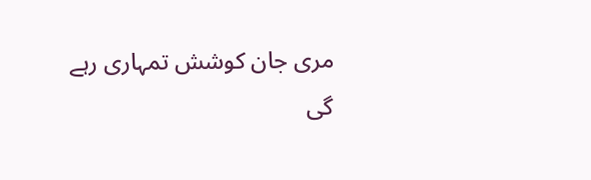مری جان کوشش تمہاری رہے گی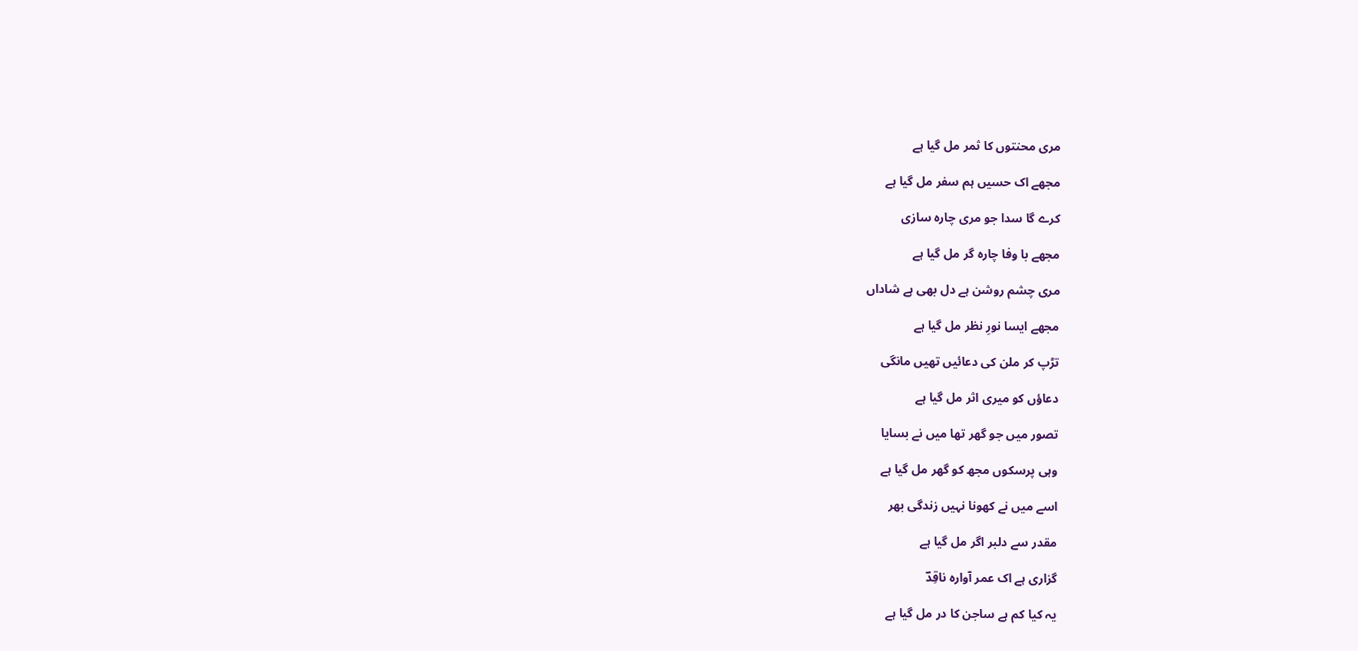مری محنتوں کا ثمر مل گیا ہے

مجھے اک حسیں ہم سفر مل گیا ہے

کرے گا سدا جو مری چارہ سازی

مجھے با وفا چارہ گر مل گیا ہے

مری چشم روشن ہے دل بھی ہے شاداں

مجھے ایسا نورِ نظر مل گیا ہے

تڑپ کر ملن کی دعائیں تھیں مانگی

دعاؤں کو میری اثر مل گیا ہے

تصور میں جو گھر تھا میں نے بسایا

وہی پرسکوں مجھ کو گھر مل گیا ہے

اسے میں نے کھونا نہیں زندگی بھر

مقدر سے دلبر اگر مل گیا ہے

گزاری ہے اک عمر آوارہ ناقِدؔ

یہ کیا کم ہے ساجن کا در مل گیا ہے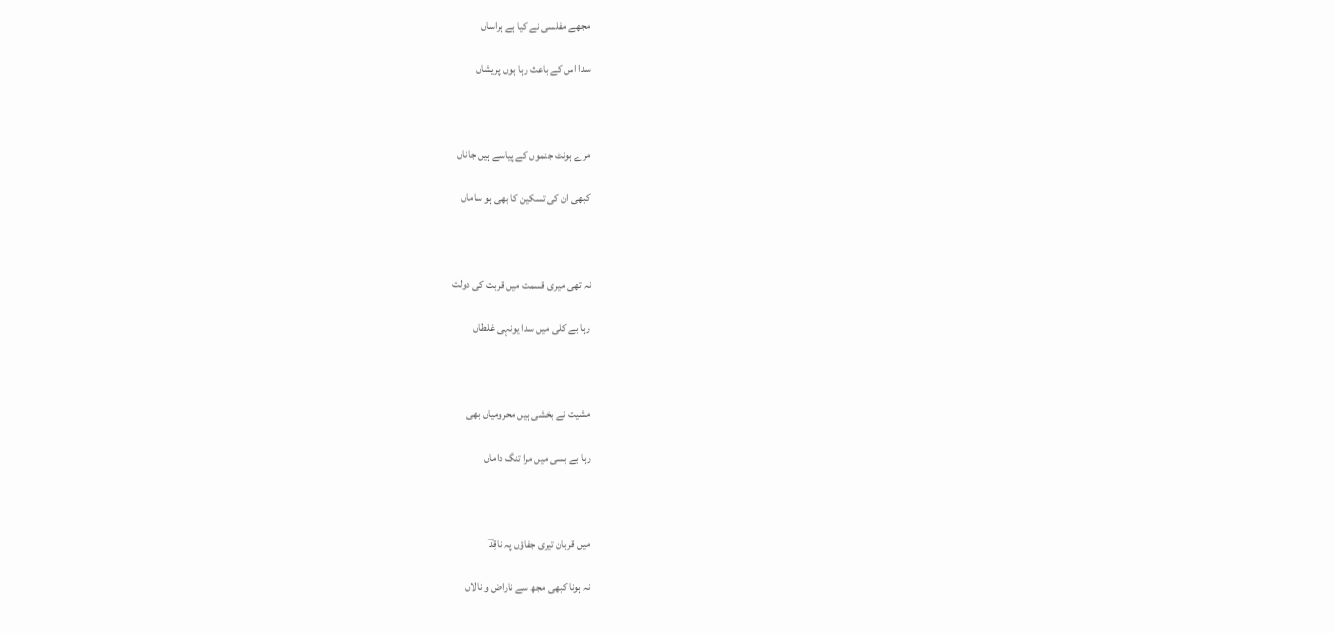مجھے مفلسی نے کیا ہے ہراساں

سدا اس کے باعث رہا ہوں پریشاں



مرے ہونٹ جنموں کے پیاسے ہیں جاناں

کبھی ان کی تسکین کا بھی ہو ساماں



نہ تھی میری قسمت میں قربت کی دولت

رہا بے کلی میں سدا یونہی غلطاں



مشیت نے بخشی ہیں محرومیاں بھی

رہا بے بسی میں مرا تنگ داماں



میں قربان تیری جفاؤں پہ ناقِدؔ

نہ ہونا کبھی مجھ سے ناراض و نالاں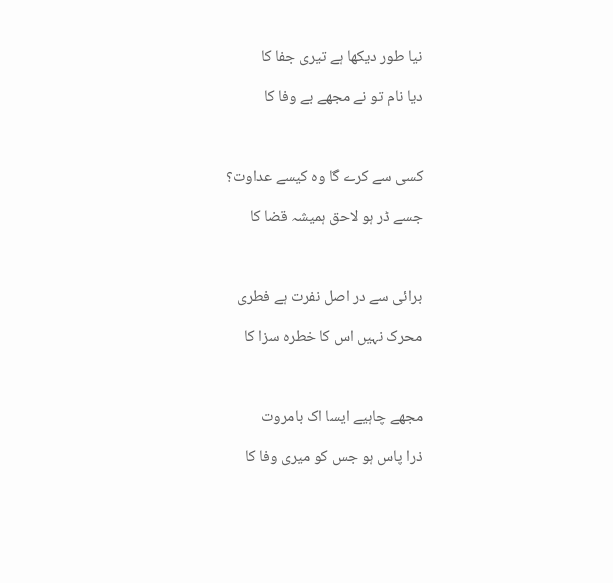نیا طور دیکھا ہے تیری جفا کا

دیا نام تو نے مجھے بے وفا کا



کسی سے کرے گا وہ کیسے عداوت؟

جسے ڈر ہو لاحق ہمیشہ قضا کا



برائی سے در اصل نفرت ہے فطری

محرک نہیں اس کا خطرہ سزا کا



مجھے چاہیے ایسا اک بامروت

ذرا پاس ہو جس کو میری وفا کا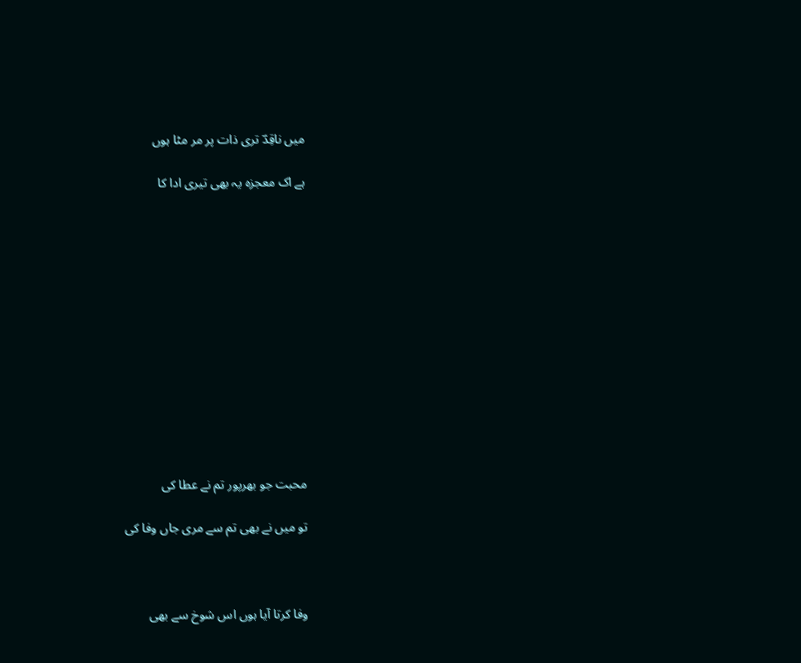میں ناقِدؔ تری ذات پر مر مٹا ہوں

ہے اک معجزہ یہ بھی تیری ادا کا













محبت جو بھرپور تم نے عطا کی

تو میں نے بھی تم سے مری جاں وفا کی



وفا کرتا آیا ہوں اس شوخ سے بھی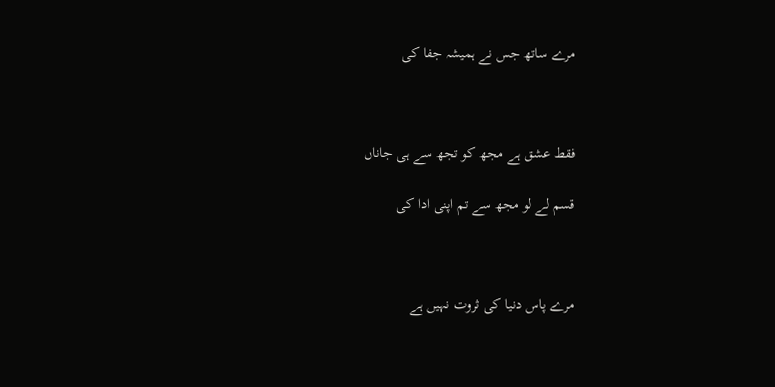مرے ساتھ جس نے ہمیشہ جفا کی



فقط عشق ہے مجھ کو تجھ سے ہی جاناں

قسم لے لو مجھ سے تم اپنی ادا کی



مرے پاس دنیا کی ثروت نہیں ہے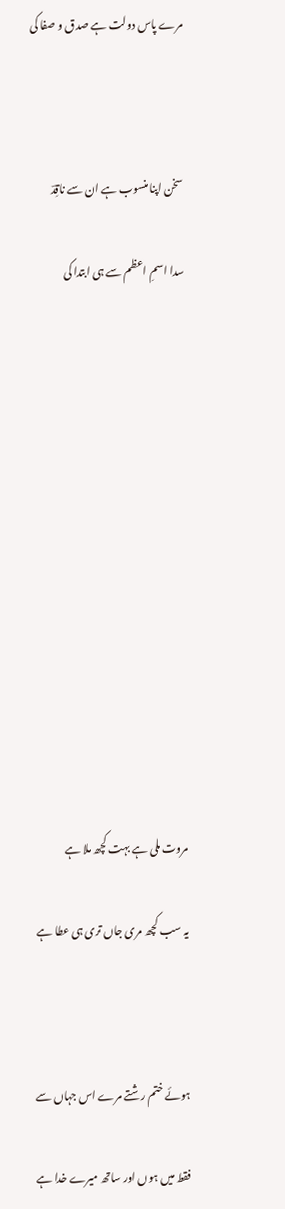مرے پاس دولت ہے صدق و صفا کی



سخن اپنا منسوب ہے ان سے ناقِدؔ

سدا اسمِ اعظم سے ہی ابتدا کی













مروت ملی ہے بہت کچھ ملا ہے

یہ سب کچھ مری جاں تری ہی عطا ہے



ہوئے ختم رشتے مرے اس جہاں سے

فقط میں ہوں اور ساتھ میرے خدا ہے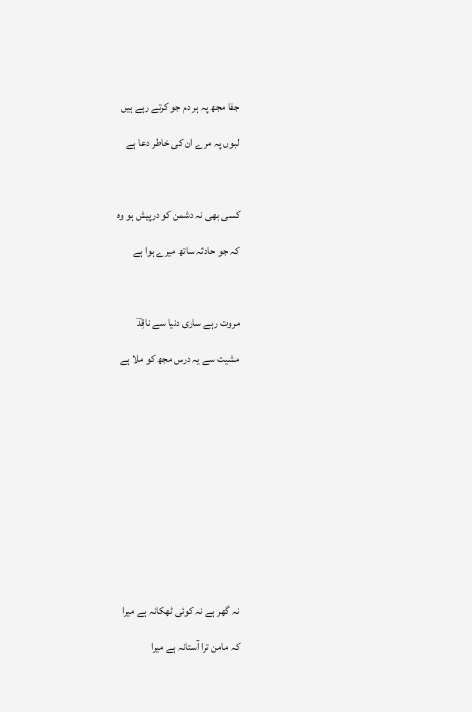جفا مجھ پہ ہر دم جو کرتے رہے ہیں

لبوں پہ مرے ان کی خاطر دعا ہے



کسی بھی نہ دشمن کو درپیش ہو وہ

کہ جو حادثہ ساتھ میرے ہوا ہے



مروت رہے ساری دنیا سے ناقِدؔ

مشیت سے یہ درس مجھ کو ملا ہے













نہ گھر ہے نہ کوئی ٹھکانہ ہے میرا

کہ مامن ترا آستانہ ہے میرا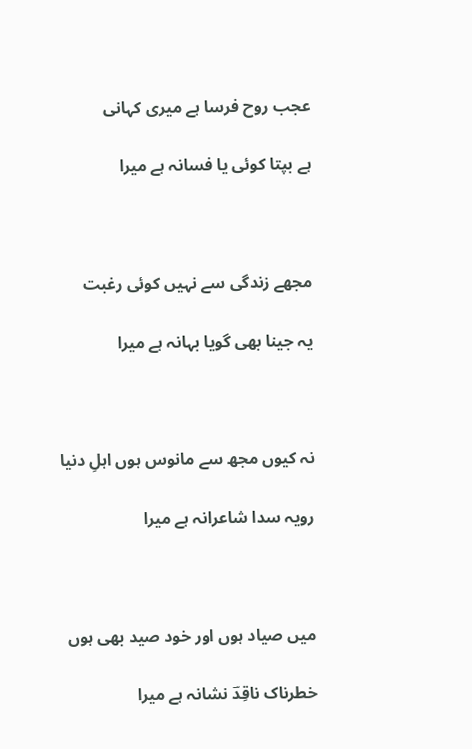عجب روح فرسا ہے میری کہانی

ہے بپتا کوئی یا فسانہ ہے میرا



مجھے زندگی سے نہیں کوئی رغبت

یہ جینا بھی گویا بہانہ ہے میرا



نہ کیوں مجھ سے مانوس ہوں اہلِ دنیا

رویہ سدا شاعرانہ ہے میرا



میں صیاد ہوں اور خود صید بھی ہوں

خطرناک ناقِدؔ نشانہ ہے میرا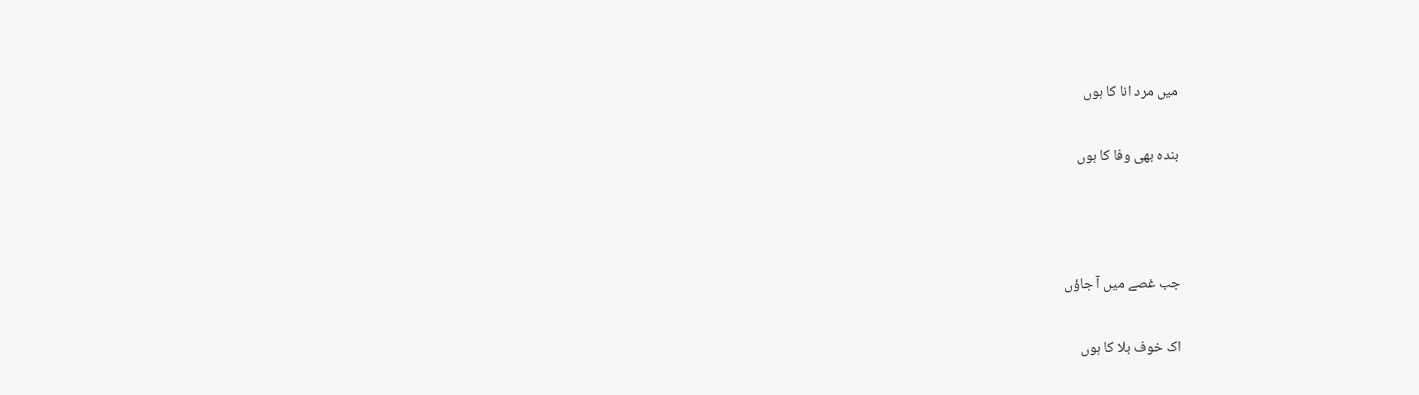میں مرد انا کا ہوں

بندہ بھی وفا کا ہوں



جب غصے میں آ جاؤں

اک خوف بلا کا ہوں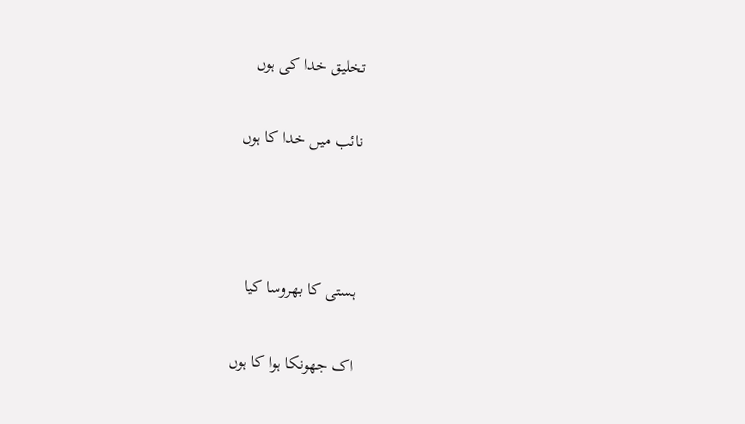تخلیق خدا کی ہوں

نائب میں خدا کا ہوں



ہستی کا بھروسا کیا

اک جھونکا ہوا کا ہوں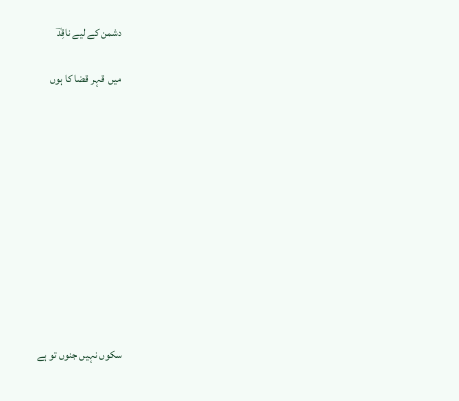دشمن کے لیے ناقِدؔ

میں  قہر قضا کا ہوں











سکوں نہیں جنوں تو ہے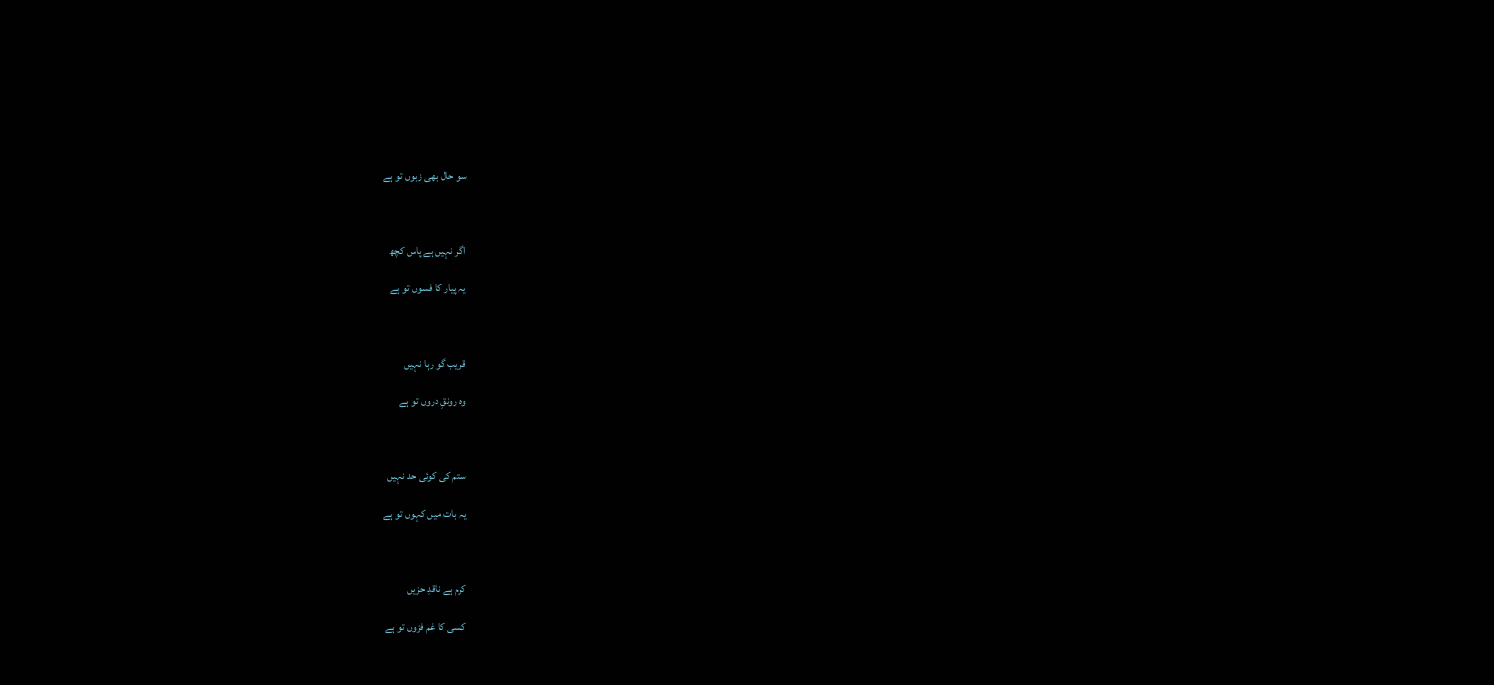سو حال بھی زبوں تو ہے



اگر نہیں ہے پاس کچھ

یہ پیار کا فسوں تو ہے



قریب گو رہا نہیں

وہ رونقِ دروں تو ہے



ستم کی کوئی حد نہیں

یہ بات میں کہوں تو ہے



کرم ہے ناقدِ حزیں

کسی کا غم فزوں تو ہے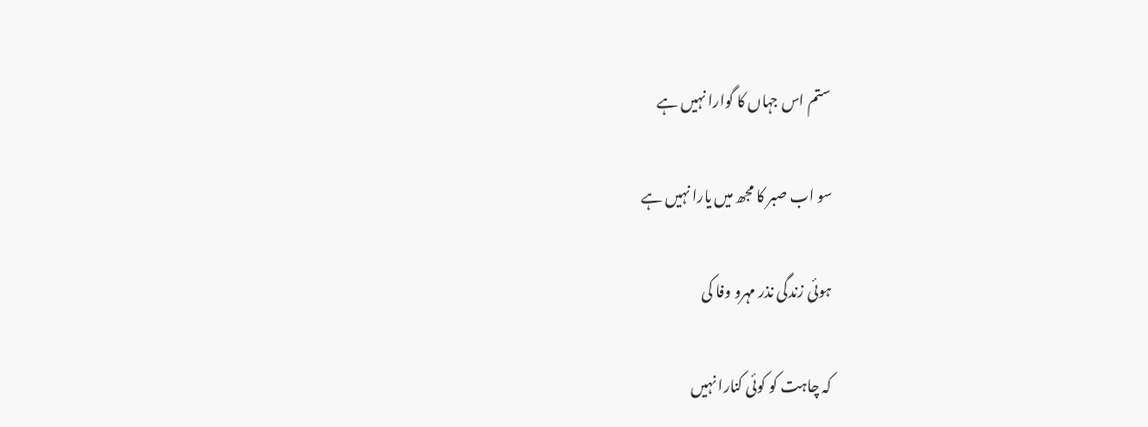ستم اس جہاں کا گوارا نہیں ہے

سو اب صبر کا مجھ میں یارا نہیں ہے

ہوئی زندگی نذر مہرو وفا کی

کہ چاہت کو کوئی کنارا نہیں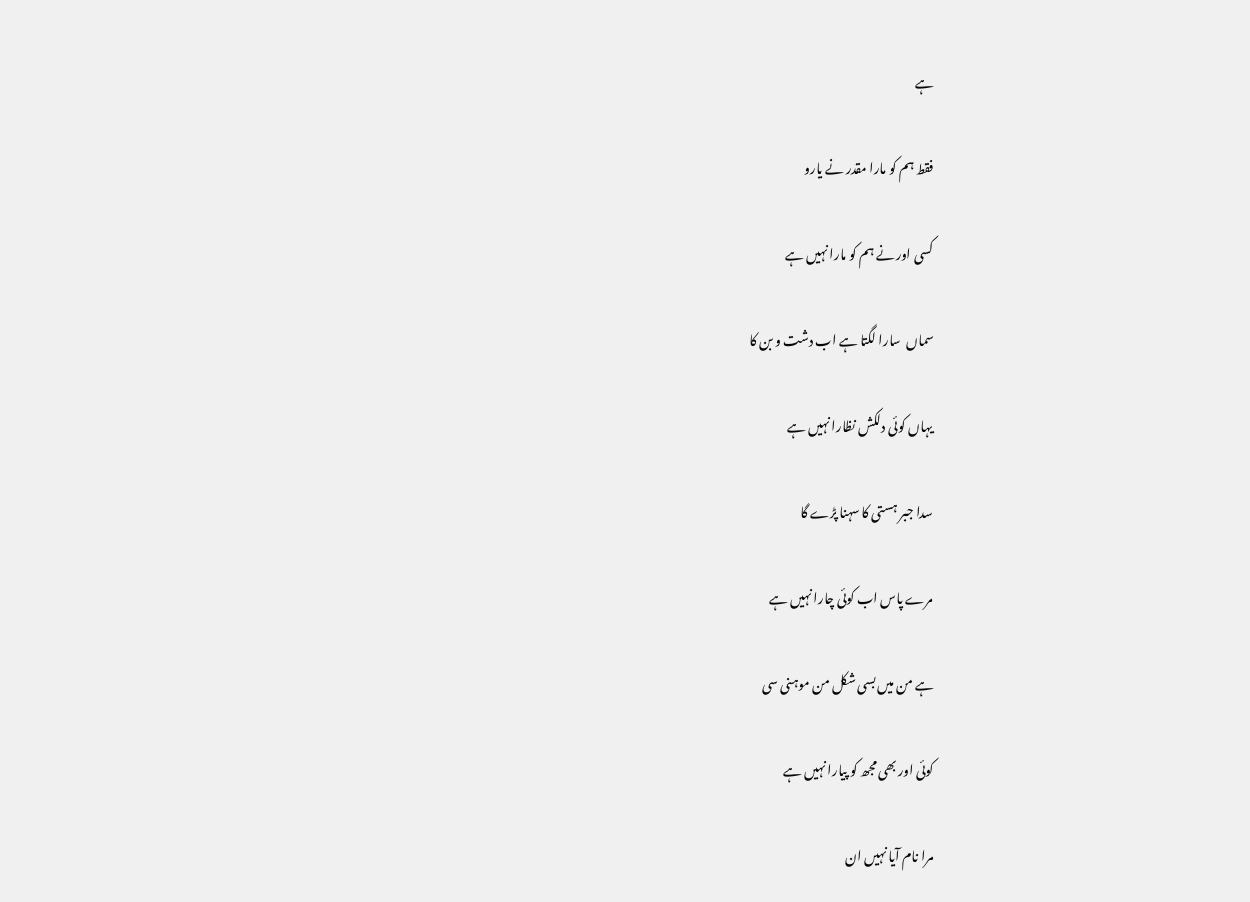ہے

فقط ہم کو مارا مقدر نے یارو

کسی اور نے ہم کو مارا نہیں ہے

سماں  سارا لگتا ہے اب دشت و بن کا

یہاں کوئی دلکش نظارا نہیں ہے

سدا جبر ہستی کا سہنا پڑے گا

مرے پاس اب کوئی چارا نہیں ہے

ہے من میں بسی شکل من موہنی سی

کوئی اور بھی مجھ کو پیارا نہیں ہے

مرا نام آیا نہیں ان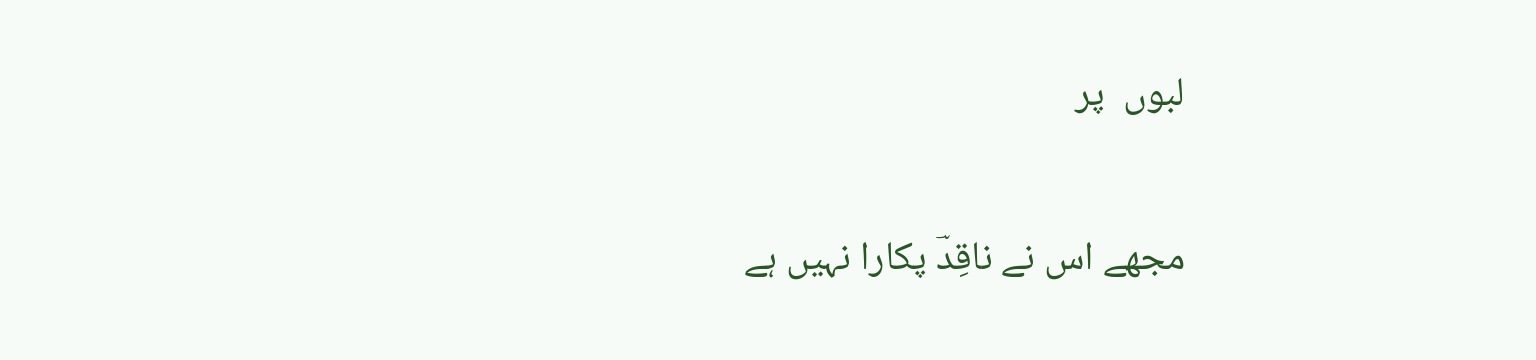لبوں  پر

مجھے اس نے ناقِدؔ پکارا نہیں ہے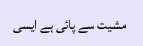مشیت سے پائی ہے ایسی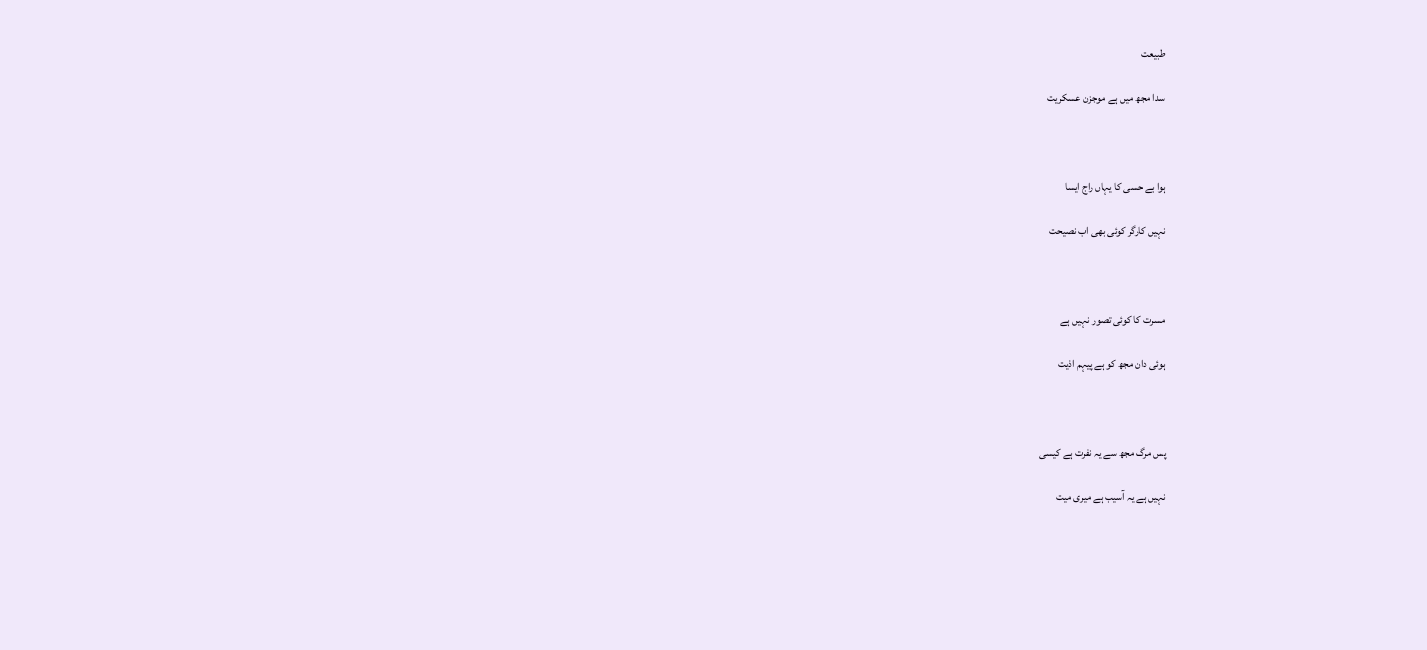طبیعت

سدا مجھ میں ہے موجزن عسکریت



ہوا بے حسی کا یہاں راج ایسا

نہیں کارگر کوئی بھی اب نصیحت



مسرت کا کوئی تصور نہیں ہے

ہوئی دان مجھ کو ہے پیہم اذیت



پس مرگ مجھ سے یہ نفرت ہے کیسی

نہیں ہے یہ آسیب ہے میری میت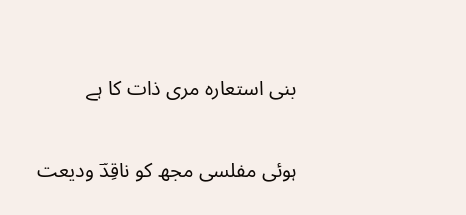بنی استعارہ مری ذات کا ہے

ہوئی مفلسی مجھ کو ناقِدؔ ودیعت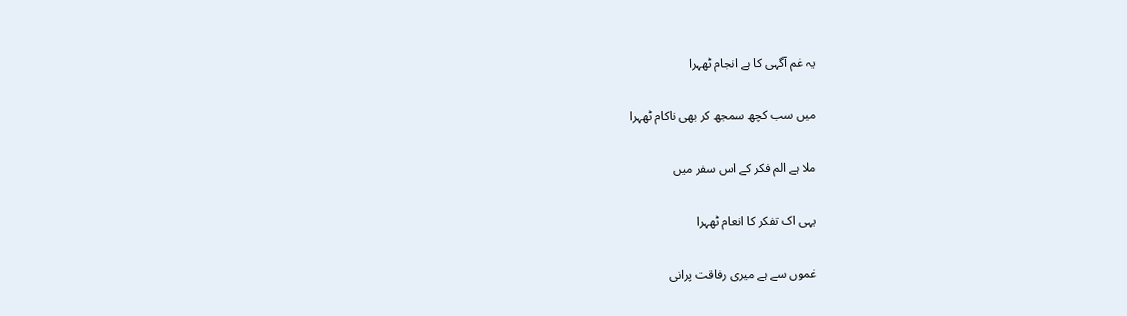یہ غم آگہی کا ہے انجام ٹھہرا

میں سب کچھ سمجھ کر بھی ناکام ٹھہرا

ملا ہے الم فکر کے اس سفر میں

یہی اک تفکر کا انعام ٹھہرا

غموں سے ہے میری رفاقت پرانی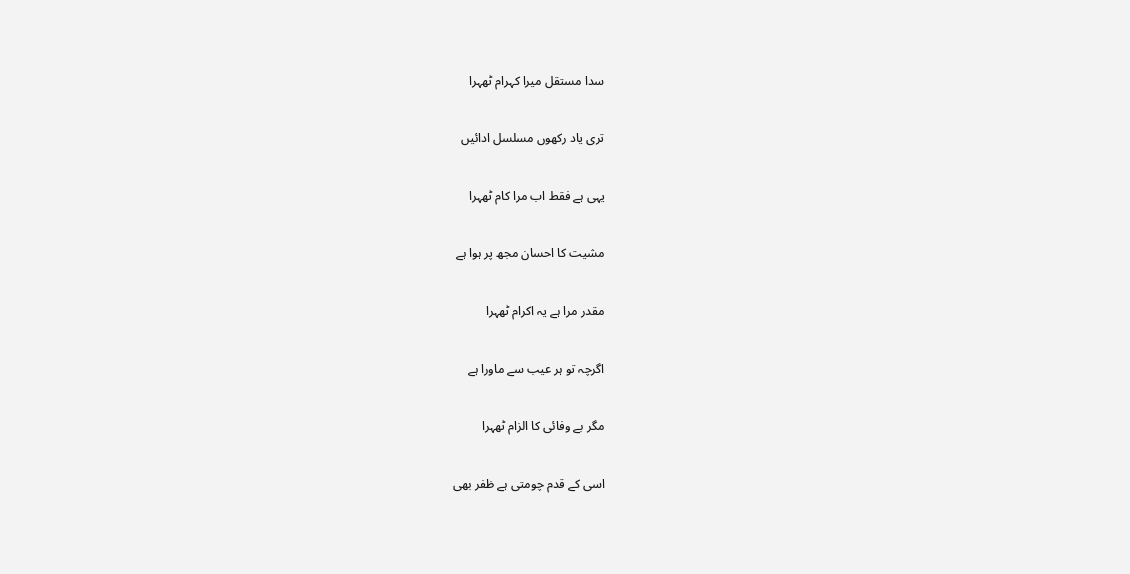سدا مستقل میرا کہرام ٹھہرا

تری یاد رکھوں مسلسل ادائیں

یہی ہے فقط اب مرا کام ٹھہرا

مشیت کا احسان مجھ پر ہوا ہے

مقدر مرا ہے یہ اکرام ٹھہرا

اگرچہ تو ہر عیب سے ماورا ہے

مگر بے وفائی کا الزام ٹھہرا

اسی کے قدم چومتی ہے ظفر بھی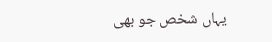یہاں شخص جو بھی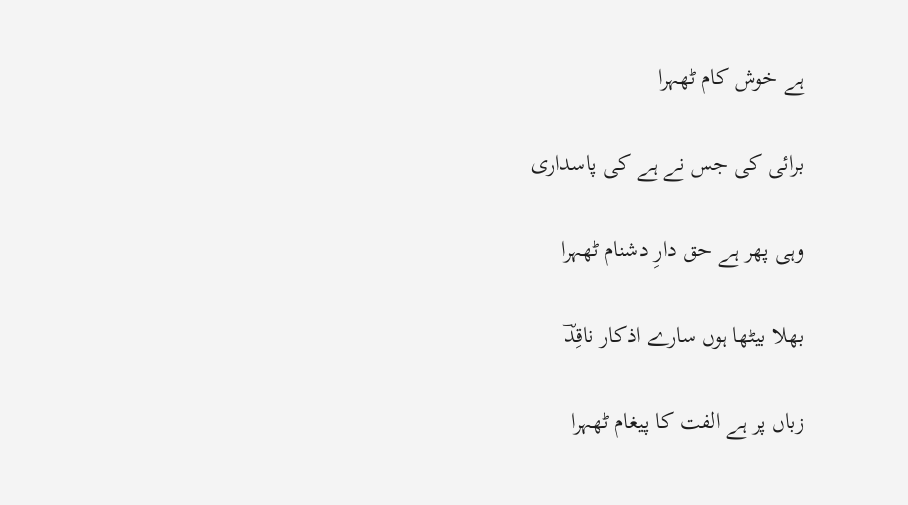ہے خوش کام ٹھہرا

برائی کی جس نے ہے کی پاسداری

وہی پھر ہے حق دارِ دشنام ٹھہرا

بھلا بیٹھا ہوں سارے اذکار ناقِدؔ

زباں پر ہے الفت کا پیغام ٹھہرا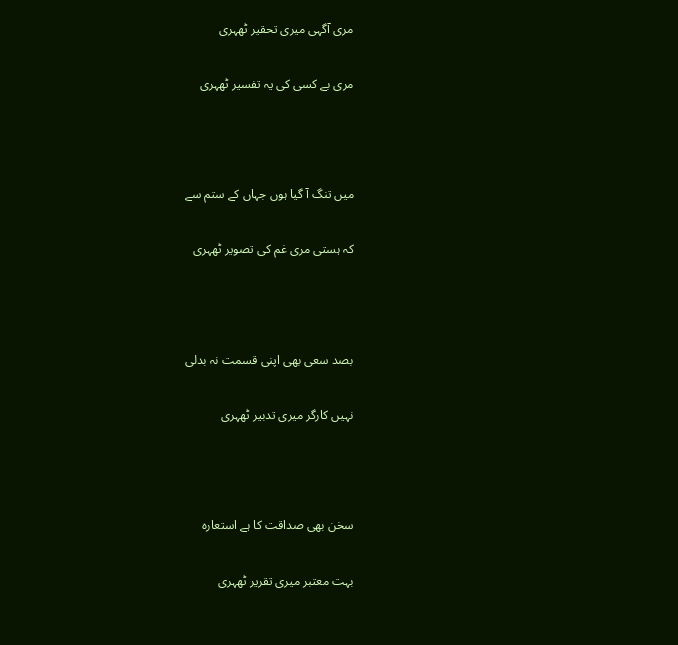مری آگہی میری تحقیر ٹھہری

مری بے کسی کی یہ تفسیر ٹھہری



میں تنگ آ گیا ہوں جہاں کے ستم سے

کہ ہستی مری غم کی تصویر ٹھہری



بصد سعی بھی اپنی قسمت نہ بدلی

نہیں کارگر میری تدبیر ٹھہری



سخن بھی صداقت کا ہے استعارہ

بہت معتبر میری تقریر ٹھہری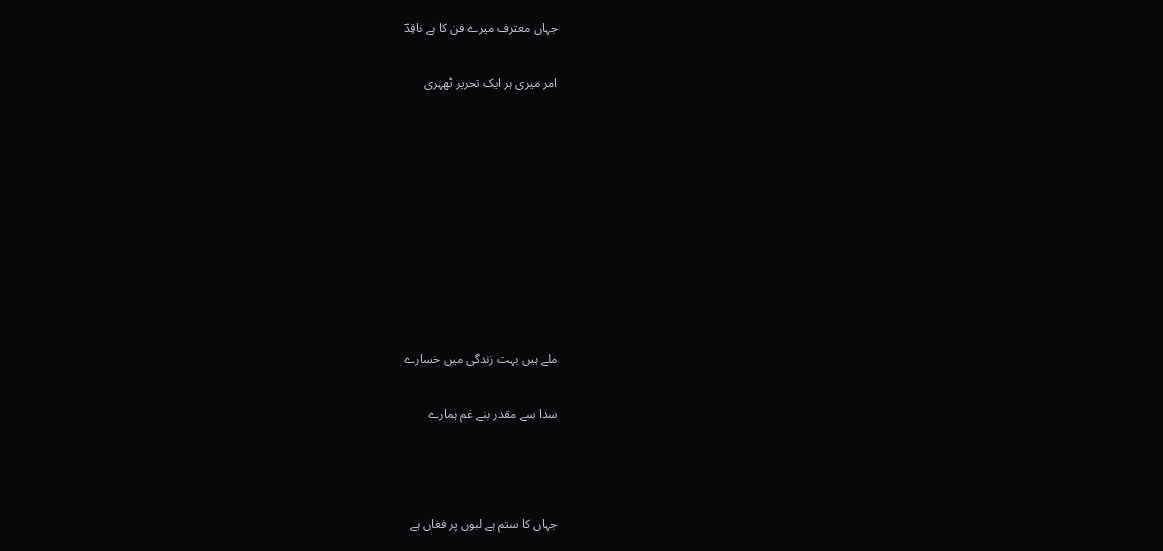جہاں معترف میرے فن کا ہے ناقِدؔ

امر میری ہر ایک تحریر ٹھہری









ملے ہیں بہت زندگی میں خسارے

سدا سے مقدر بنے غم ہمارے



جہاں کا ستم ہے لبوں پر فغاں ہے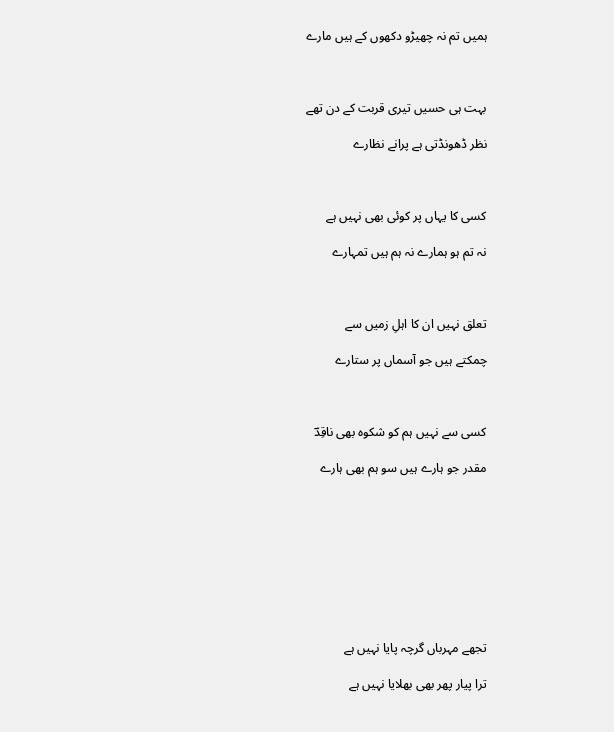ہمیں تم نہ چھیڑو دکھوں کے ہیں مارے



بہت ہی حسیں تیری قربت کے دن تھے

نظر ڈھونڈتی ہے پرانے نظارے



کسی کا یہاں پر کوئی بھی نہیں ہے

نہ تم ہو ہمارے نہ ہم ہیں تمہارے



تعلق نہیں ان کا اہلِ زمیں سے

چمکتے ہیں جو آسماں پر ستارے



کسی سے نہیں ہم کو شکوہ بھی ناقِدؔ

مقدر جو ہارے ہیں سو ہم بھی ہارے









تجھے مہرباں گرچہ پایا نہیں ہے

ترا پیار پھر بھی بھلایا نہیں ہے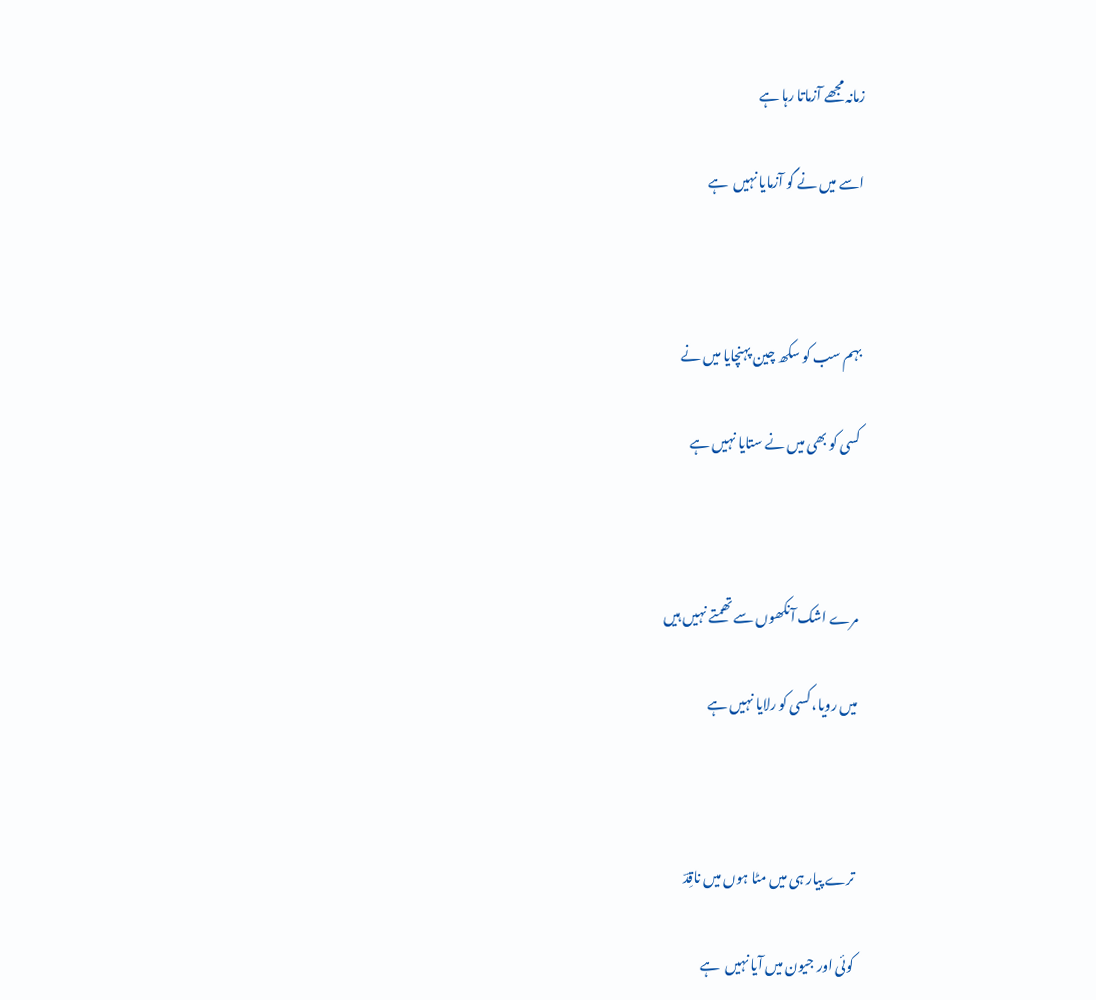زمانہ مجھے آزماتا رہا ہے

اسے میں نے گو آزمایا نہیں  ہے



بہم سب کو سکھ چین پہنچایا میں نے

کسی کو بھی میں نے ستایا نہیں ہے



مرے اشک آنکھوں سے تھمتے نہیں ہیں

میں رویا، کسی کو رلایا نہیں ہے



ترے پیار ہی میں مٹا ہوں میں ناقِدؔ

کوئی اور جیون میں آیا نہیں  ہے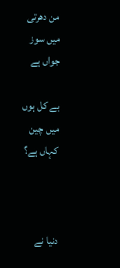من دھرتی میں سوز جواں ہے

بے کل ہوں میں چین کہاں ہے؟



دنیا نے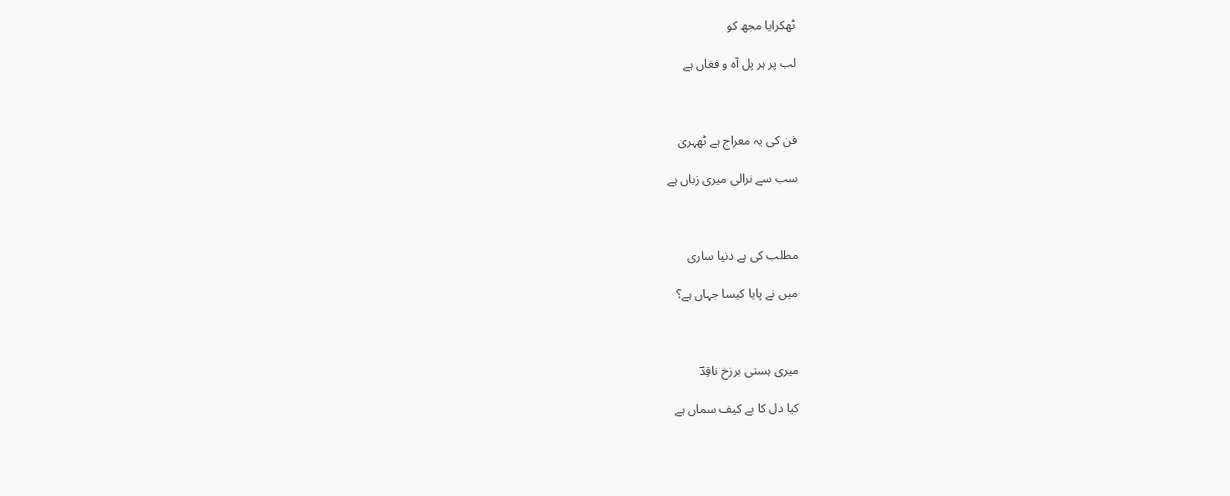ٹھکرایا مجھ کو

لب پر ہر پل آہ و فغاں ہے



فن کی یہ معراج ہے ٹھہری

سب سے نرالی میری زباں ہے



مطلب کی ہے دنیا ساری

میں نے پایا کیسا جہاں ہے؟



میری ہستی برزخ ناقِدؔ

کیا دل کا بے کیف سماں ہے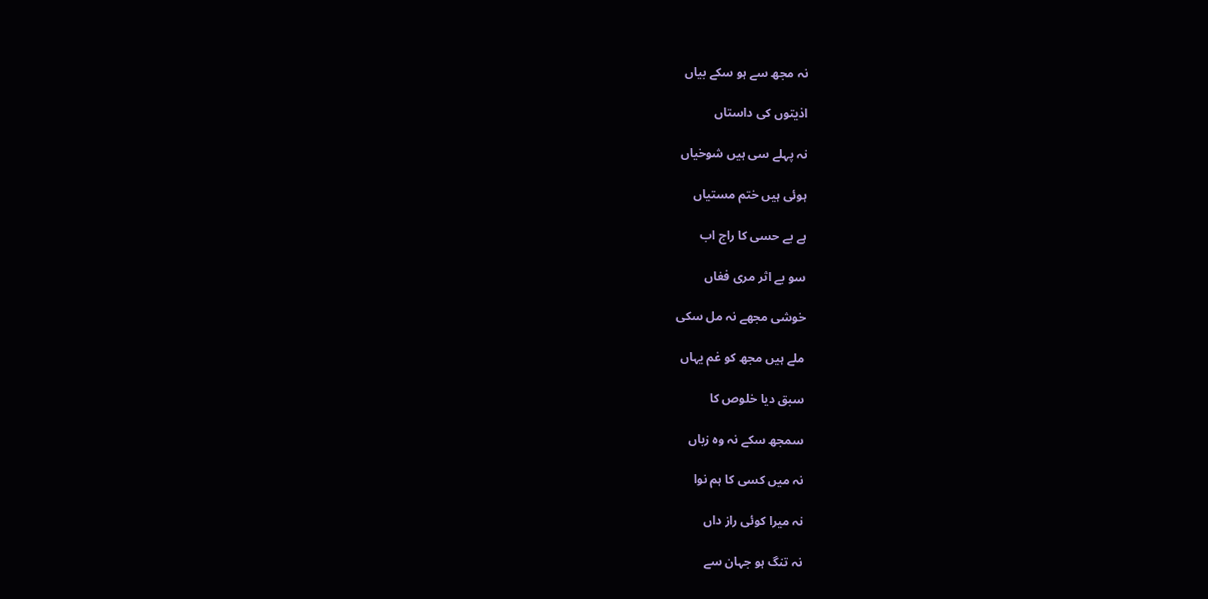نہ مجھ سے ہو سکے بیاں

اذیتوں کی داستاں

نہ پہلے سی ہیں شوخیاں

ہوئی ہیں ختم مستیاں

ہے بے حسی کا راج اب

سو بے اثر مری فغاں

خوشی مجھے نہ مل سکی

ملے ہیں مجھ کو غم یہاں

سبق دیا خلوص کا

سمجھ سکے نہ وہ زباں

نہ میں کسی کا ہم نوا

نہ میرا کوئی راز داں

نہ تنگ ہو جہان سے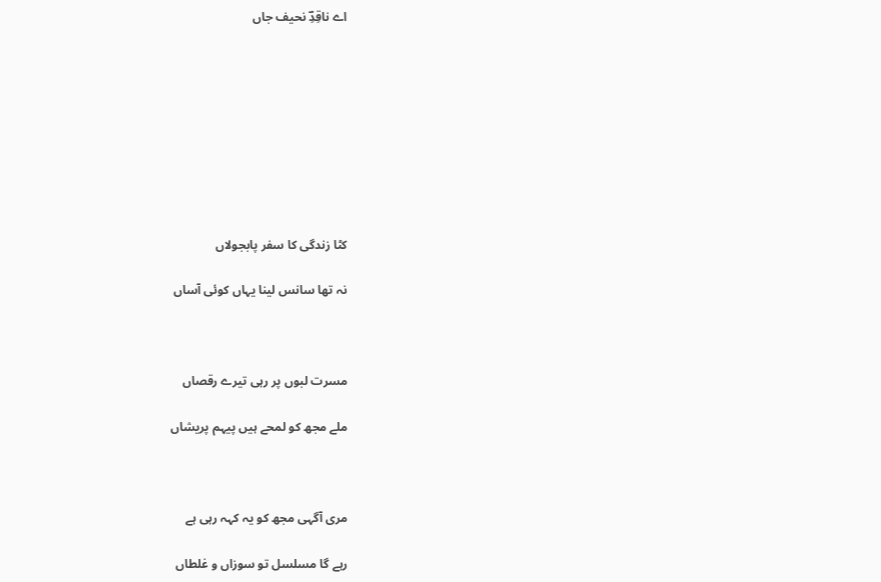اے ناقِدِؔ نحیف جاں









کٹا زندگی کا سفر پابجولاں

نہ تھا سانس لینا یہاں کوئی آساں



مسرت لبوں پر رہی تیرے رقصاں

ملے مجھ کو لمحے ہیں پیہم پریشاں



مری آگہی مجھ کو یہ کہہ رہی ہے

رہے گا مسلسل تو سوزاں و غلطاں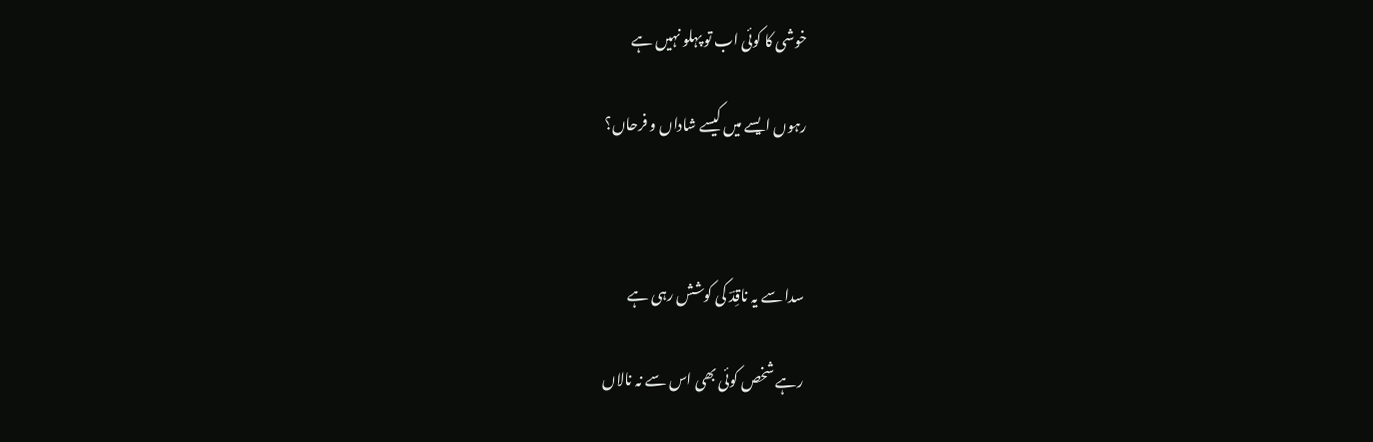خوشی کا کوئی اب تو پہلو نہیں ہے

رہوں ایسے میں کیسے شاداں و فرحاں؟



سدا سے یہ ناقِدؔ کی کوشش رہی ہے

رہے شخص کوئی بھی اس سے نہ نالاں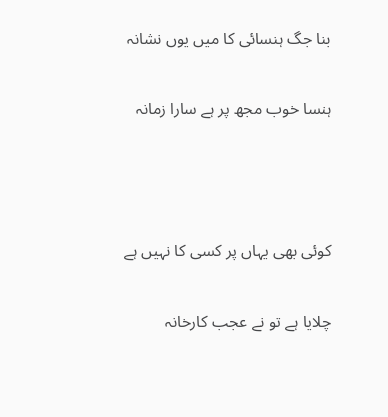بنا جگ ہنسائی کا میں یوں نشانہ

ہنسا خوب مجھ پر ہے سارا زمانہ



کوئی بھی یہاں پر کسی کا نہیں ہے

چلایا ہے تو نے عجب کارخانہ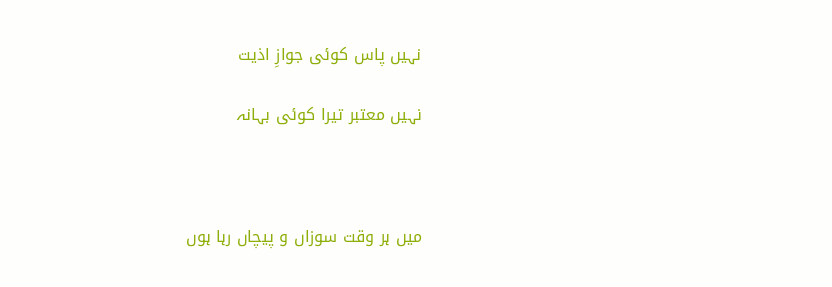نہیں پاس کوئی جوازِ اذیت

نہیں معتبر تیرا کوئی بہانہ



میں ہر وقت سوزاں و پیچاں رہا ہوں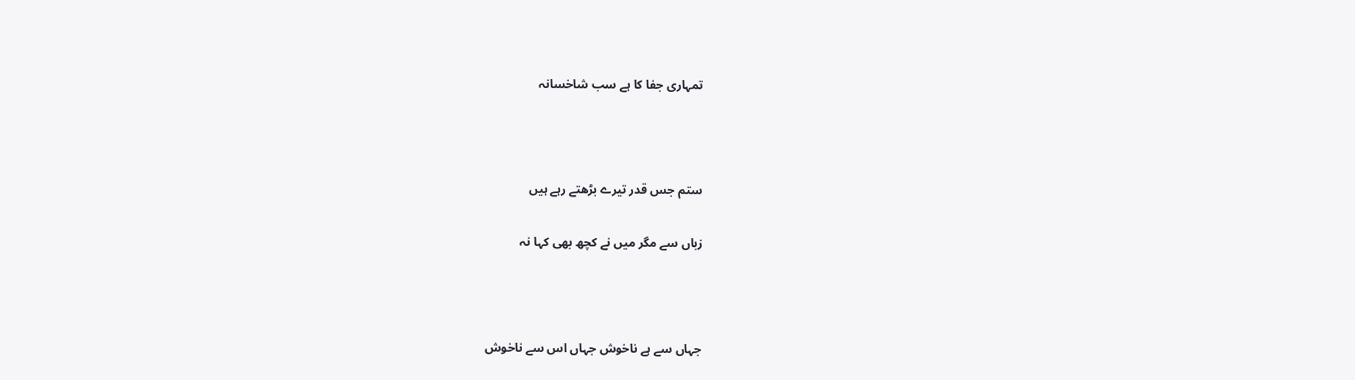تمہاری جفا کا ہے سب شاخسانہ



ستم جس قدر تیرے بڑھتے رہے ہیں

زباں سے مگر میں نے کچھ بھی کہا نہ



جہاں سے ہے ناخوش جہاں اس سے ناخوش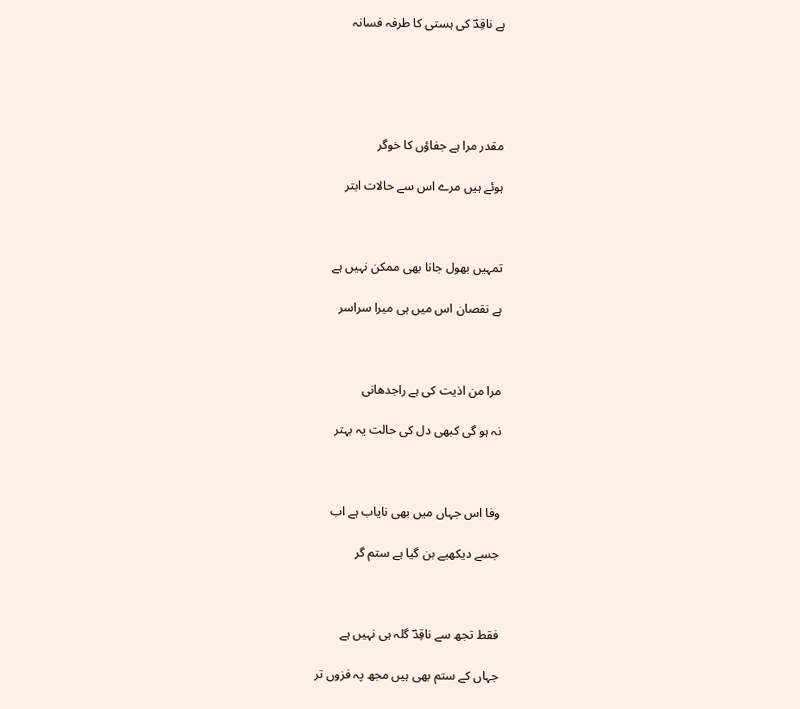ہے ناقِدؔ کی ہستی کا طرفہ فسانہ





مقدر مرا ہے جفاؤں کا خوگر

ہوئے ہیں مرے اس سے حالات ابتر



تمہیں بھول جانا بھی ممکن نہیں ہے

ہے نقصان اس میں ہی میرا سراسر



مرا من اذیت کی ہے راجدھانی

نہ ہو گی کبھی دل کی حالت یہ بہتر



وفا اس جہاں میں بھی نایاب ہے اب

جسے دیکھیے بن گیا ہے ستم گر



فقط تجھ سے ناقِدؔ گلہ ہی نہیں ہے

جہاں کے ستم بھی ہیں مجھ پہ فزوں تر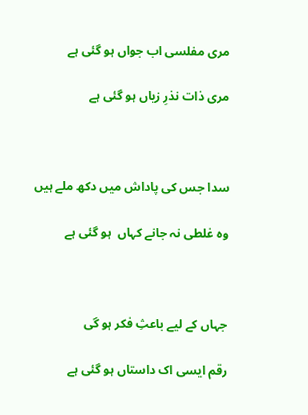مری مفلسی اب جواں ہو گئی ہے

مری ذات نذرِ زیاں ہو گئی ہے



سدا جس کی پاداش میں دکھ ملے ہیں

وہ غلطی نہ جانے کہاں  ہو گئی ہے



جہاں کے لیے باعثِ فکر ہو گی

رقم ایسی اک داستاں ہو گئی ہے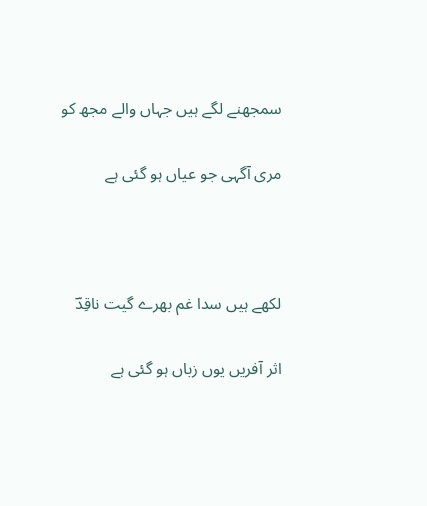سمجھنے لگے ہیں جہاں والے مجھ کو

مری آگہی جو عیاں ہو گئی ہے



لکھے ہیں سدا غم بھرے گیت ناقِدؔ

اثر آفریں یوں زباں ہو گئی ہے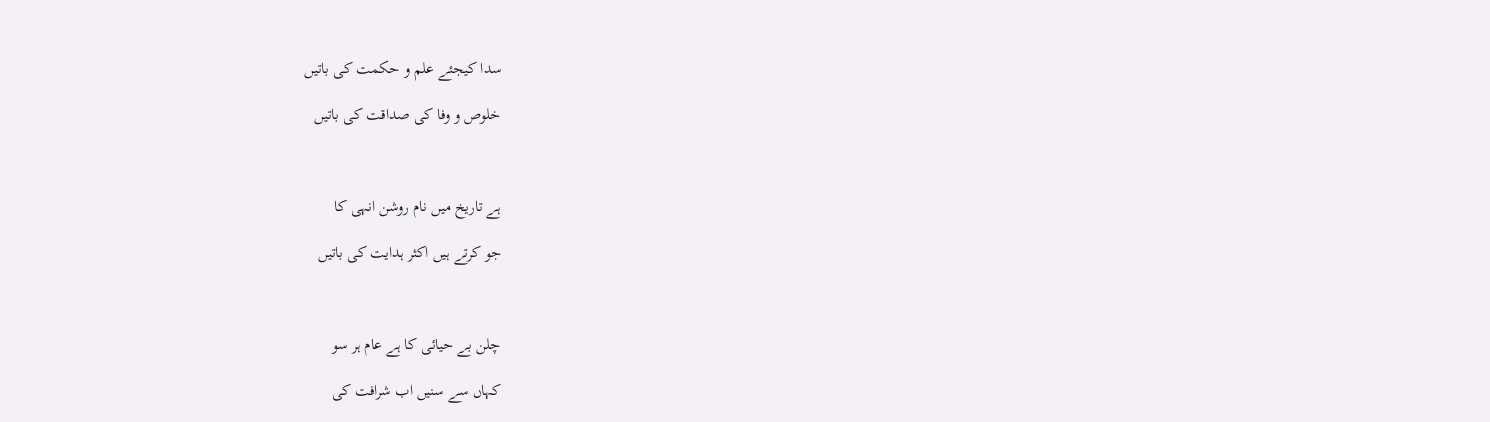سدا کیجئے علم و حکمت کی باتیں

خلوص و وفا کی صداقت کی باتیں



ہے تاریخ میں نام روشن انہی کا

جو کرتے ہیں اکثر ہدایت کی باتیں



چلن بے حیائی کا ہے عام ہر سو

کہاں سے سنیں اب شرافت کی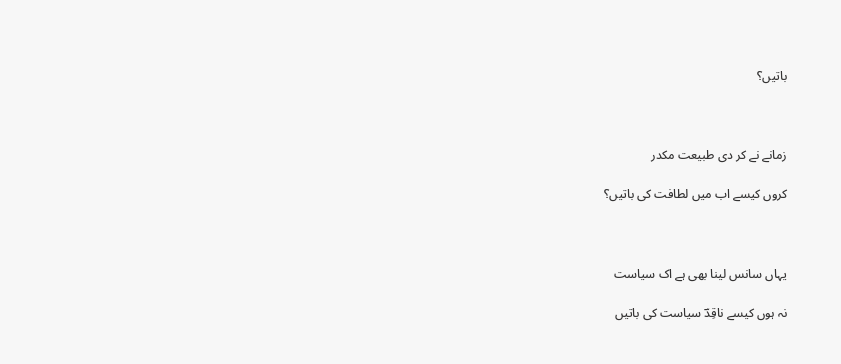باتیں؟



زمانے نے کر دی طبیعت مکدر

کروں کیسے اب میں لطافت کی باتیں؟



یہاں سانس لینا بھی ہے اک سیاست

نہ ہوں کیسے ناقِدؔ سیاست کی باتیں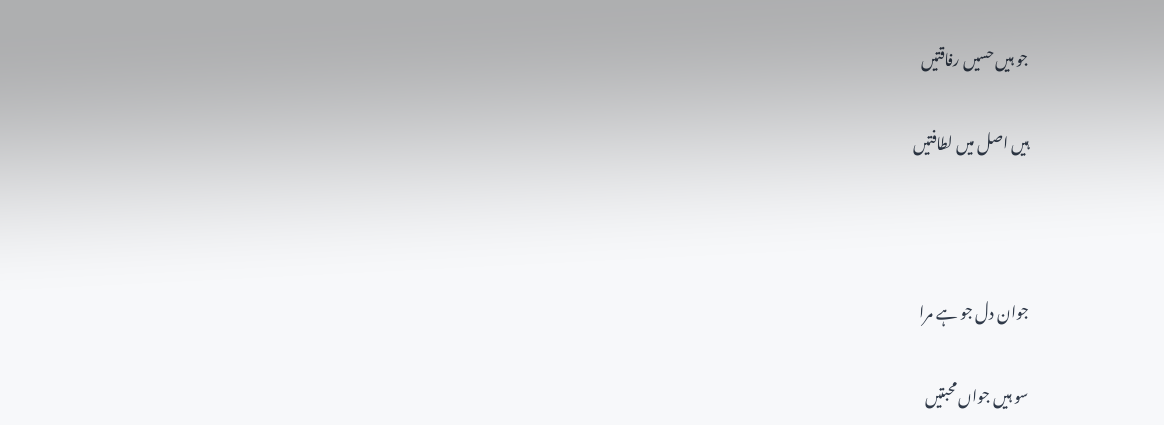جو ہیں حسیں رفاقتیں

ہیں اصل میں لطافتیں



جوان دل جو ہے مرا

سو ہیں جواں محبتیں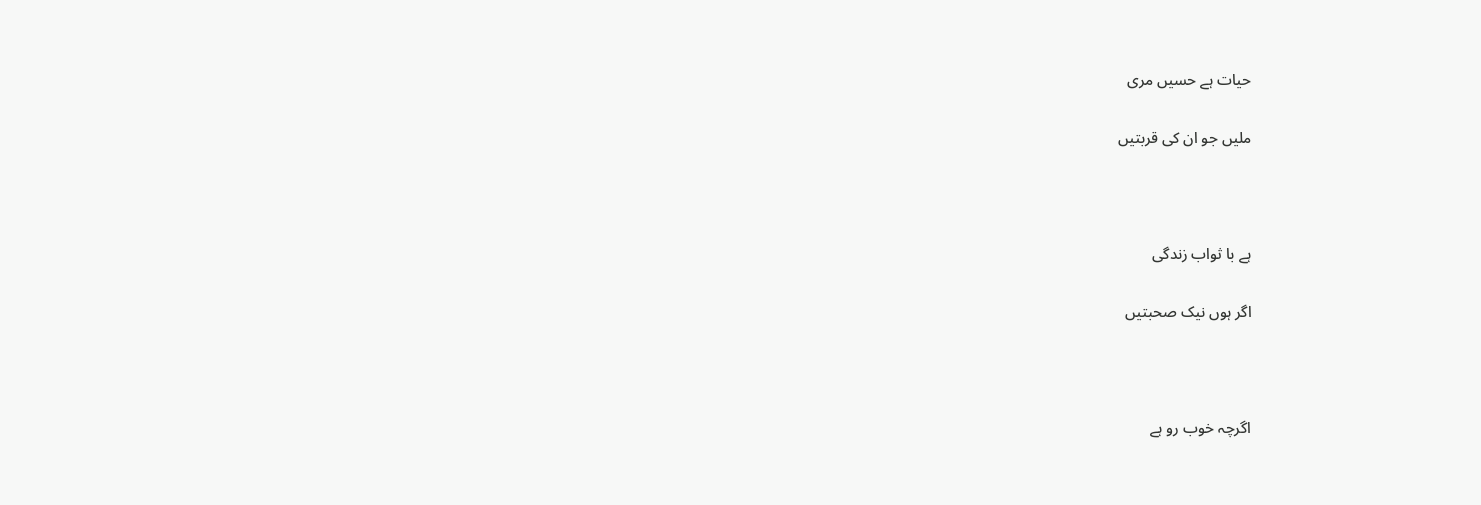حیات ہے حسیں مری

ملیں جو ان کی قربتیں



ہے با ثواب زندگی

اگر ہوں نیک صحبتیں



اگرچہ خوب رو ہے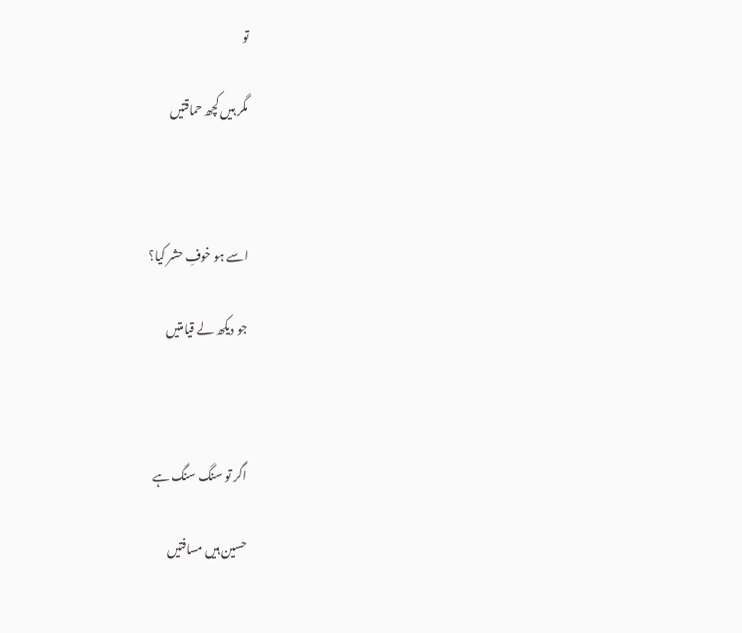تو

مگر ہیں کچھ حماقتیں



اسے ہو خوفِ حشر کیا؟

جو دیکھ لے قیامتیں



اگر تو سنگ سنگ ہے

حسین ہیں مسافتیں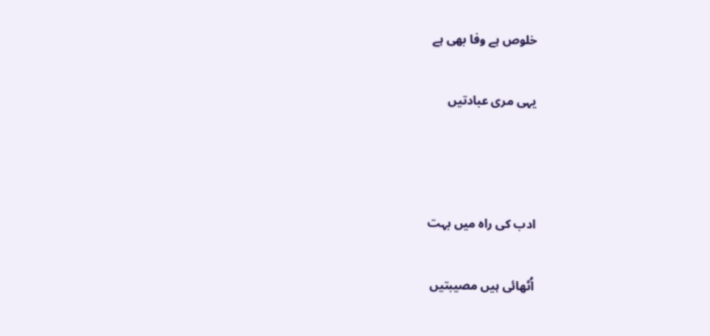خلوص ہے وفا بھی ہے

یہی مری عبادتیں



ادب کی راہ میں بہت

اُٹھائی ہیں مصیبتیں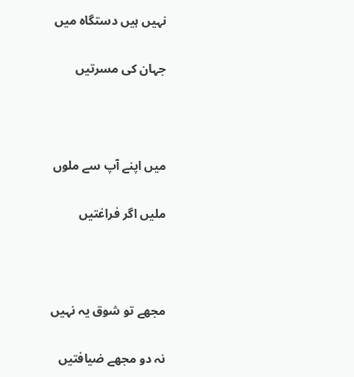نہیں ہیں دستگاہ میں

جہان کی مسرتیں



میں اپنے آپ سے ملوں

ملیں اگر فراغتیں



مجھے تو شوق یہ نہیں

نہ دو مجھے ضیافتیں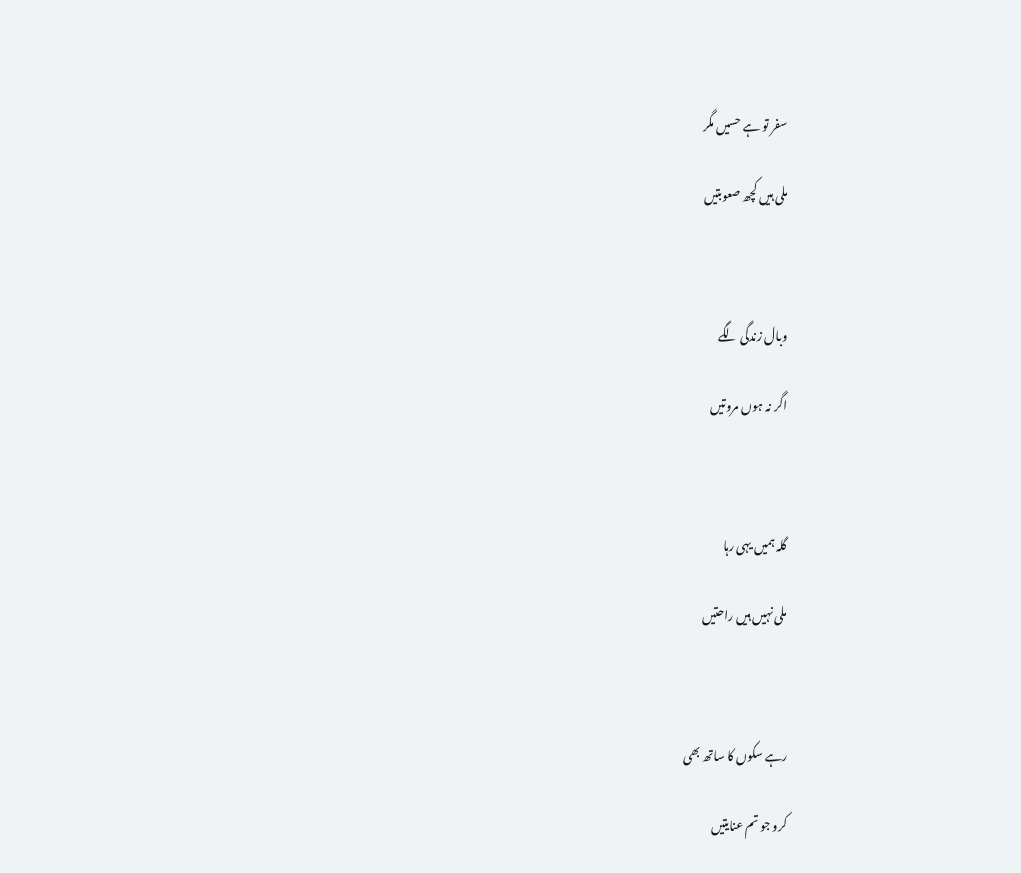سفر تو ہے حسیں مگر

ملی ہیں کچھ صعوبتیں



وبال زندگی لگے

اگر نہ ہوں مروتیں



گلہ ہمیں یہی رہا

ملی نہیں ہیں راحتیں



رہے سکوں کا ساتھ بھی

کرو جو تم عنایتیں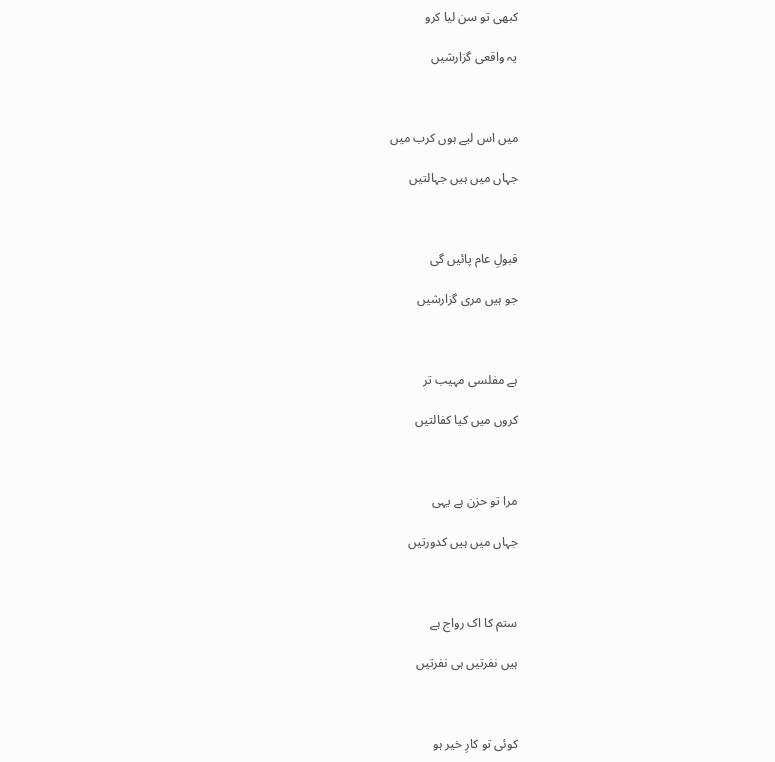کبھی تو سن لیا کرو

یہ واقعی گزارشیں



میں اس لیے ہوں کرب میں

جہاں میں ہیں جہالتیں



قبولِ عام پائیں گی

جو ہیں مری گزارشیں



ہے مفلسی مہیب تر

کروں میں کیا کفالتیں



مرا تو حزن ہے یہی

جہاں میں ہیں کدورتیں



ستم کا اک رواج ہے

ہیں نفرتیں ہی نفرتیں



کوئی تو کارِ خیر ہو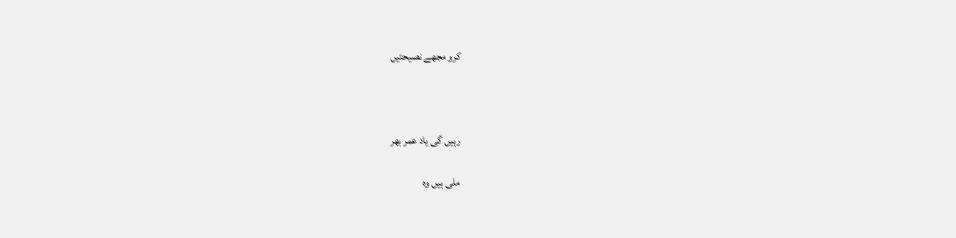کرو مجھے نصیحتیں



رہیں گی یاد عمر بھر

ملی ہیں وہ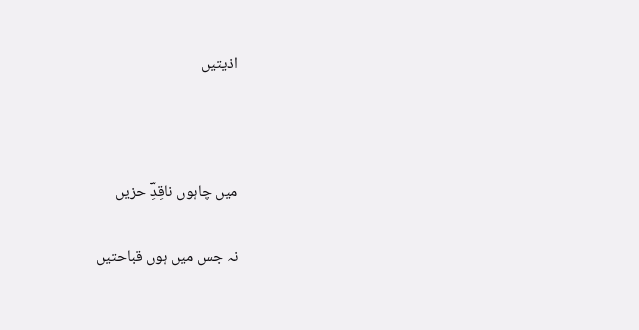اذیتیں



میں چاہوں ناقِدِؔ حزیں

نہ جس میں ہوں قباحتیں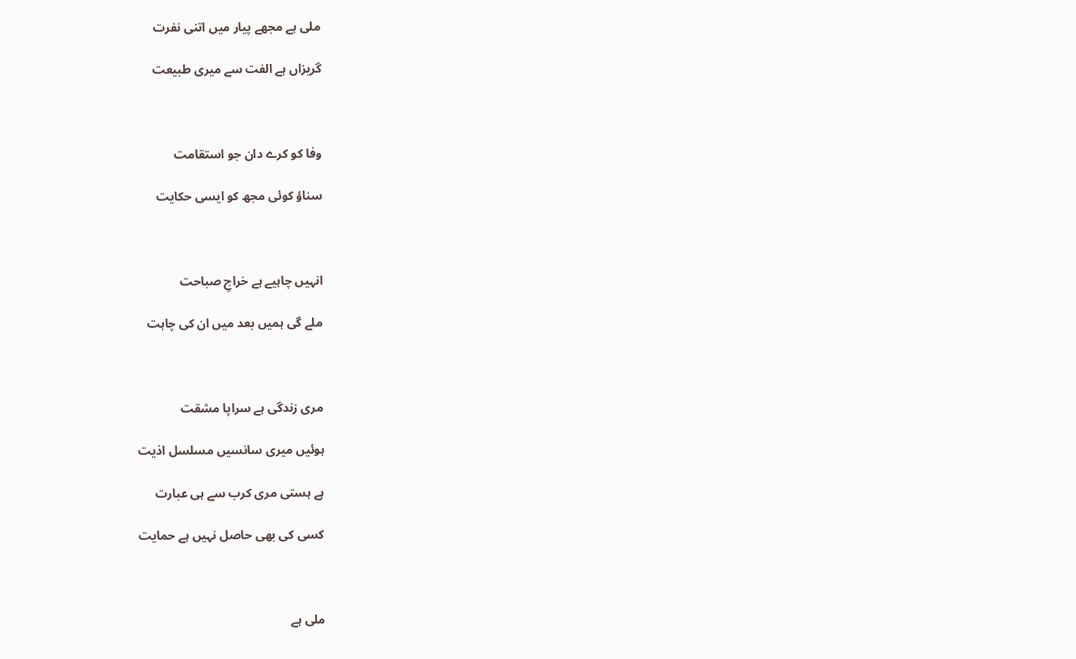ملی ہے مجھے پیار میں اتنی نفرت

گریزاں ہے الفت سے میری طبیعت



وفا کو کرے دان جو استقامت

سناؤ کوئی مجھ کو ایسی حکایت



انہیں چاہیے ہے خراجِ صباحت

ملے گی ہمیں بعد میں ان کی چاہت



مری زندگی ہے سراپا مشقت

ہوئیں میری سانسیں مسلسل اذیت

ہے ہستی مری کرب سے ہی عبارت

کسی کی بھی حاصل نہیں ہے حمایت



ملی ہے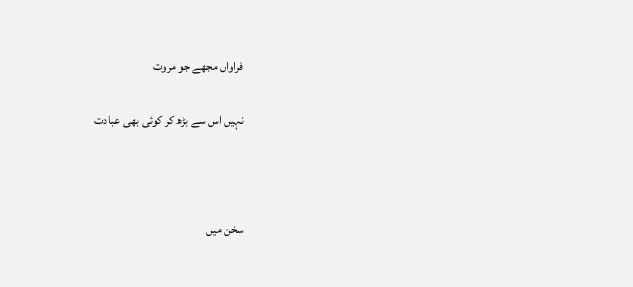فراواں مجھے جو مروت

نہیں اس سے بڑھ کر کوئی بھی عبادت



سخن میں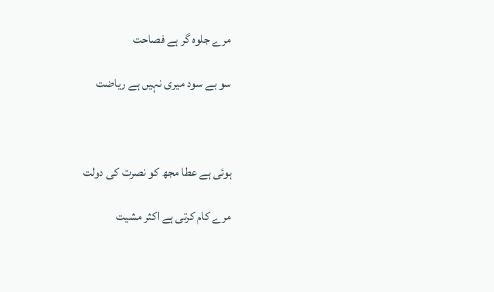مرے جلوہ گر ہے فصاحت

سو بے سود میری نہیں ہے ریاضت



ہوئی ہے عطا مجھ کو نصرت کی دولت

مرے کام کرتی ہے اکثر مشیت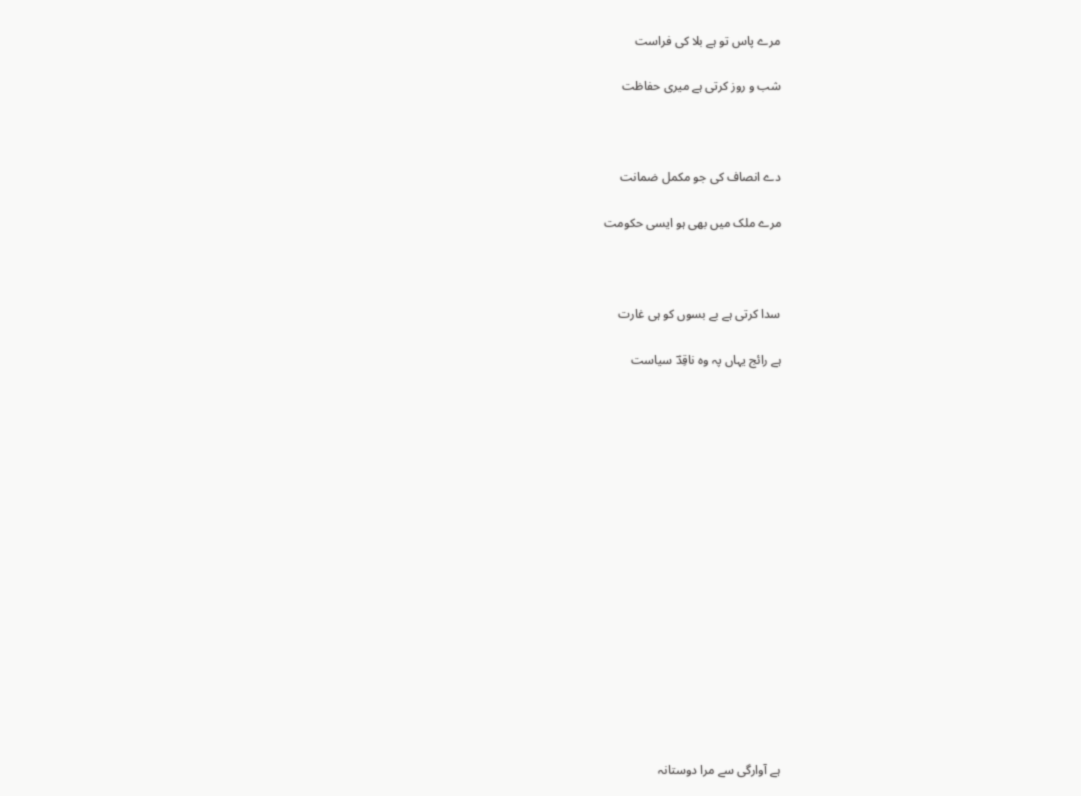مرے پاس تو ہے بلا کی فراست

شب و روز کرتی ہے میری حفاظت



دے انصاف کی جو مکمل ضمانت

مرے ملک میں بھی ہو ایسی حکومت



سدا کرتی ہے بے بسوں کو ہی غارت

ہے رائج یہاں پہ وہ ناقِدؔ سیاست

















ہے آوارگی سے مرا دوستانہ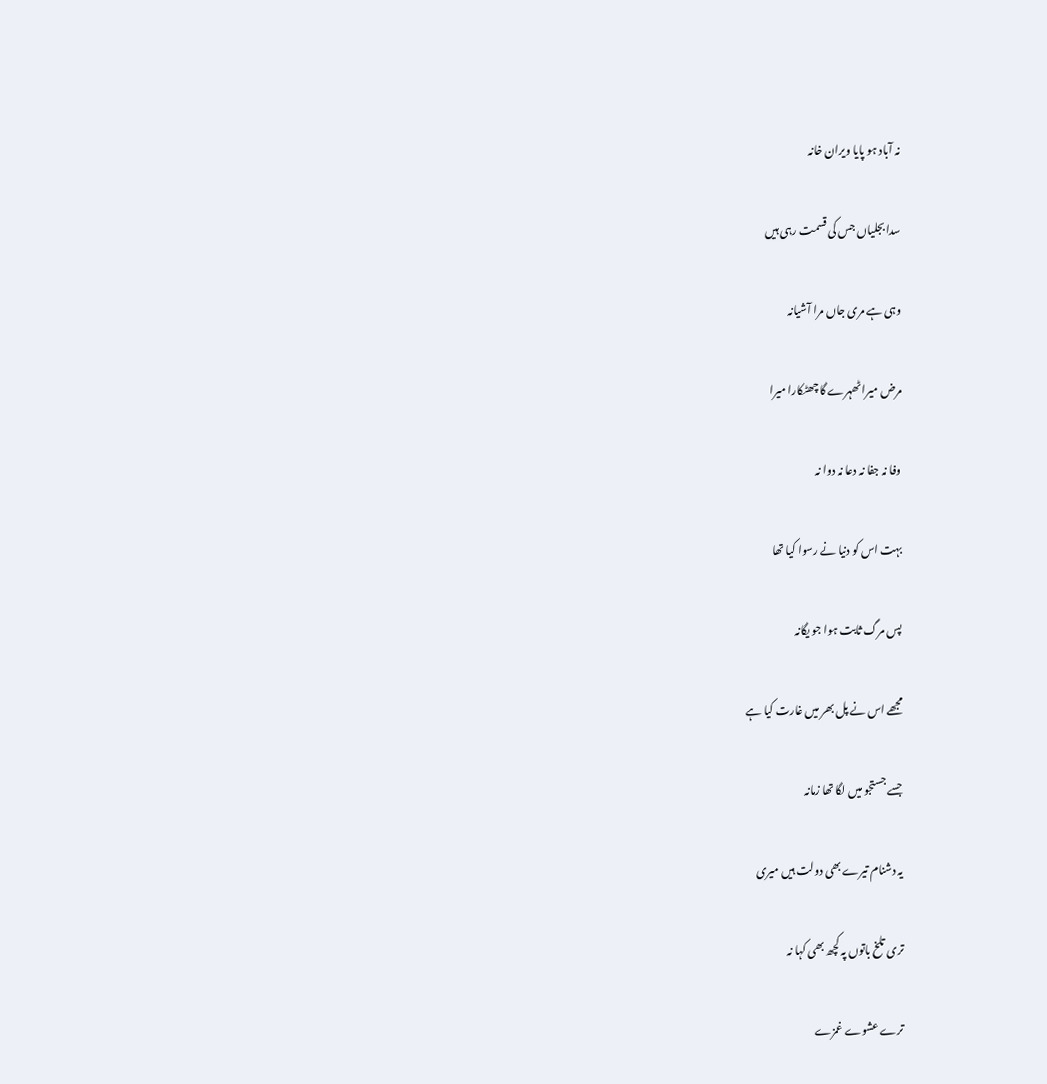نہ آباد ہو پایا ویران خانہ

سدا بجلیاں جس کی قسمت رہی ہیں

وہی ہے مری جاں مرا آشیانہ

مرض میرا ٹھہرے گا چھٹکارا میرا

وفا نہ جفا نہ دعا نہ دوا نہ

بہت اس کو دنیا نے رسوا کیا تھا

پس مرگ ثابت ہوا جو یگانہ

مجھے اس نے پل بھر میں غارت کیا ہے

جسے جستجو میں لگا تھا زمانہ

یہ دشنام تیرے بھی دولت ہیں میری

تری تلخ باتوں پہ کچھ بھی کہا نہ

ترے عشوے غمزے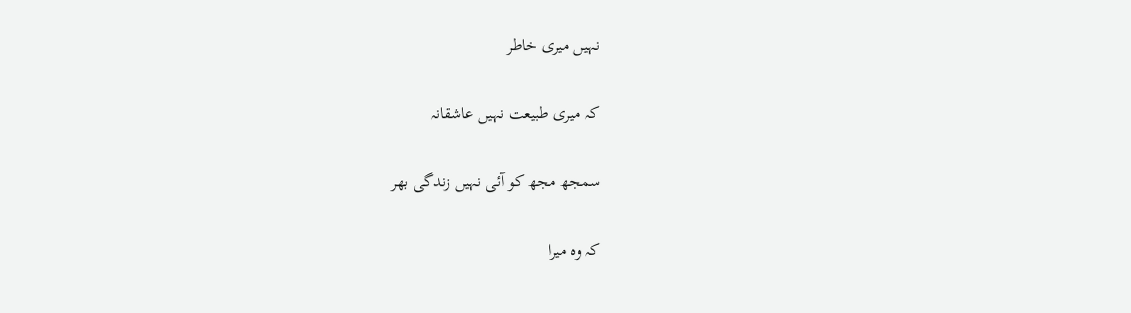نہیں میری خاطر

کہ میری طبیعت نہیں عاشقانہ

سمجھ مجھ کو آئی نہیں زندگی بھر

کہ وہ میرا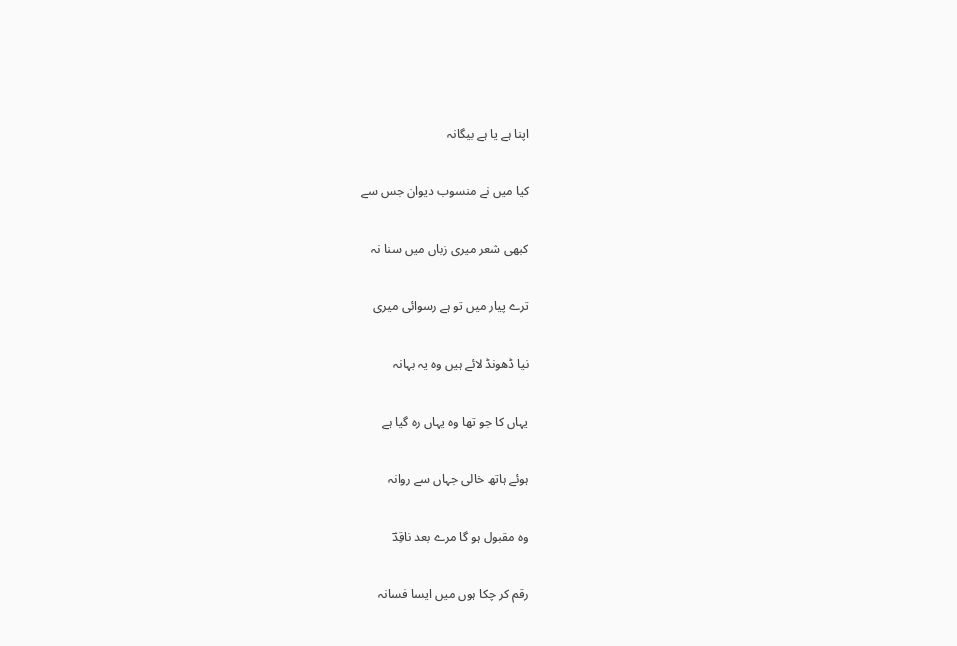اپنا ہے یا ہے بیگانہ

کیا میں نے منسوب دیوان جس سے

کبھی شعر میری زباں میں سنا نہ

ترے پیار میں تو ہے رسوائی میری

نیا ڈھونڈ لائے ہیں وہ یہ بہانہ

یہاں کا جو تھا وہ یہاں رہ گیا ہے

ہوئے ہاتھ خالی جہاں سے روانہ

وہ مقبول ہو گا مرے بعد ناقِدؔ

رقم کر چکا ہوں میں ایسا فسانہ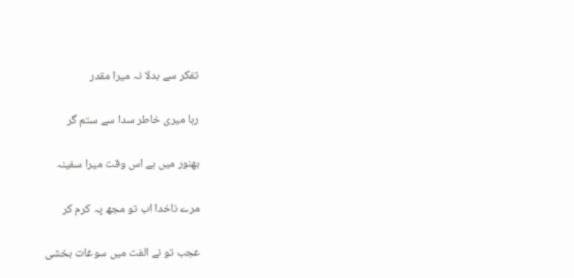تفکر سے بدلا نہ میرا مقدر

رہا میری خاطر سدا سے ستم گر

بھنور میں ہے اس وقت میرا سفینہ

مرے ناخدا اب تو مجھ پہ کرم کر

عجب تو نے الفت میں سوغات بخشی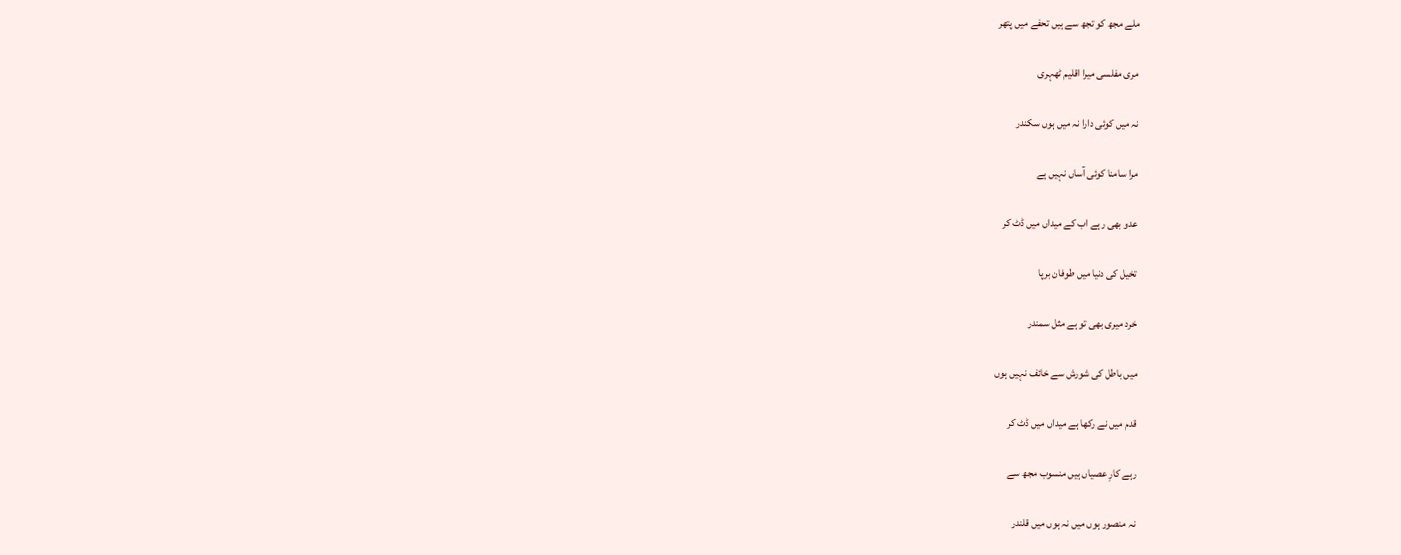ملے مجھ کو تجھ سے ہیں تحفے میں پتھر

مری مفلسی میرا اقلیم ٹھہری

نہ میں کوئی دارا نہ میں ہوں سکندر

مرا سامنا کوئی آساں نہیں ہے

عدو بھی رہے اب کے میداں میں ڈٹ کر

تخیل کی دنیا میں طوفان برپا

خرد میری بھی تو ہے مثل سمندر

میں باطل کی شورش سے خائف نہیں ہوں

قدم میں نے رکھا ہے میداں میں ڈٹ کر

رہے کارِ عصیاں ہیں منسوب مجھ سے

نہ منصور ہوں میں نہ ہوں میں قلندر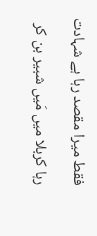فقط میرا مقصد رہا ہے شہادت

رہا کربلا میں مَیں شبیر بن کر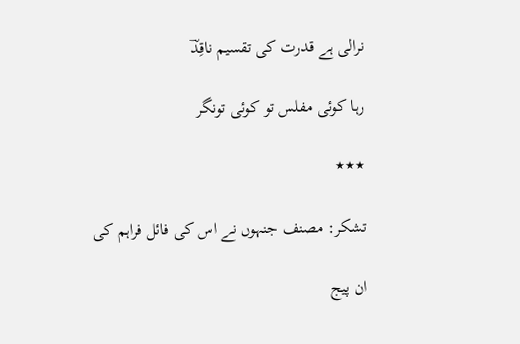نرالی ہے قدرت کی تقسیم ناقِدؔ

رہا کوئی مفلس تو کوئی تونگر

٭٭٭

تشکر: مصنف جنہوں نے اس کی فائل فراہم کی

ان پیج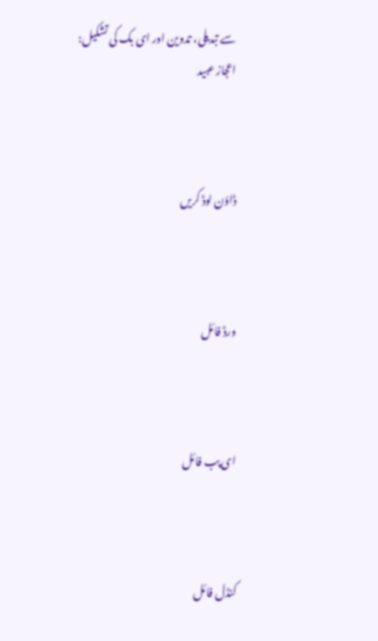سے تبدیلی، تدوین اور ای بک کی تشکیل: اعجاز عبید



ڈاؤن لوڈ کریں



ورڈ فائل



ای پب فائل



کنڈل فائل